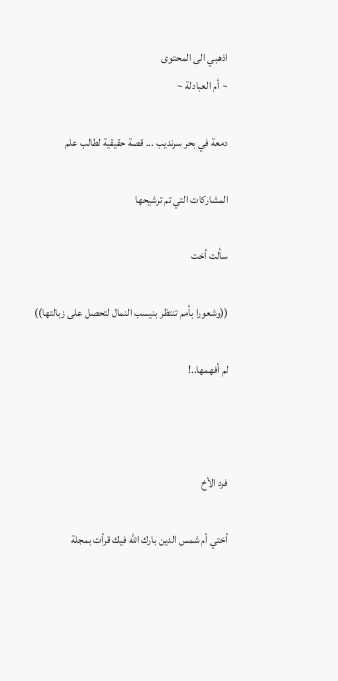اذهبي الى المحتوى
~ أم العبادلة ~

دمعة في بحر سرنديب ... قصة حقيقية لطالب علم

المشاركات التي تم ترشيحها

سألت أخت

((وشعورا بأمم تنتظر بنيسب النمال لتحصل على زبالتها))

لم أفهمها..!



فرد الأخ

أختي أم شمس الدين بارك الله فيك قرأت بمجلة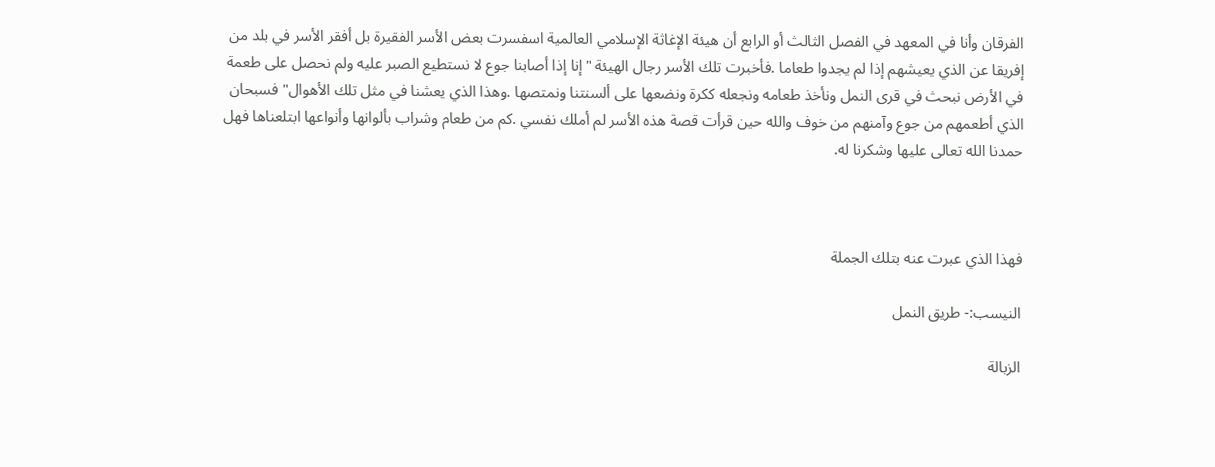الفرقان وأنا في المعهد في الفصل الثالث أو الرابع أن هيئة الإغاثة الإسلامي العالمية اسفسرت بعض الأسر الفقيرة بل أفقر الأسر في بلد من إفريقا عن الذي يعيشهم إذا لم يجدوا طعاما .فأخبرت تلك الأسر رجال الهيئة "إنا إذا أصابنا جوع لا نستطيع الصبر عليه ولم نحصل على طعمة في الأرض نبحث في قرى النمل ونأخذ طعامه ونجعله ككرة ونضعها على ألسنتنا ونمتصها .وهذا الذي يعشنا في مثل تلك الأهوال" فسبحان الذي أطعمهم من جوع وآمنهم من خوف والله حين قرأت قصة هذه الأسر لم أملك نفسي .كم من طعام وشراب بألوانها وأنواعها ابتلعناها فهل حمدنا الله تعالى عليها وشكرنا له.



فهذا الذي عبرت عنه بتلك الجملة

النيسب:- طريق النمل

الزبالة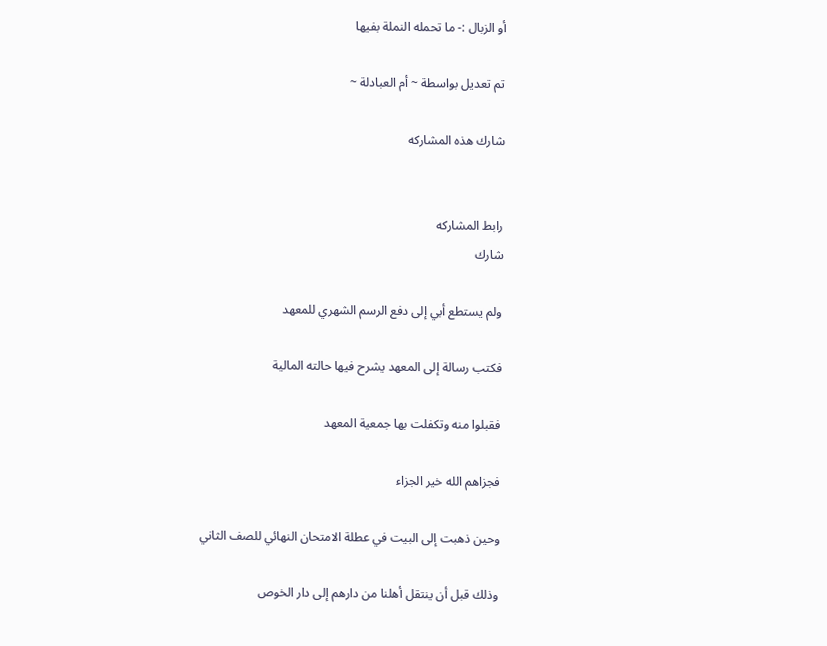أو الزبال :- ما تحمله النملة بفيها

تم تعديل بواسطة ~ أم العبادلة ~

شارك هذه المشاركه


رابط المشاركه
شارك

ولم يستطع أبي إلى دفع الرسم الشهري للمعهد

فكتب رسالة إلى المعهد يشرح فيها حالته المالية

فقبلوا منه وتكفلت بها جمعية المعهد

فجزاهم الله خير الجزاء

وحين ذهبت إلى البيت في عطلة الامتحان النهائي للصف الثاني

وذلك قبل أن ينتقل أهلنا من دارهم إلى دار الخوص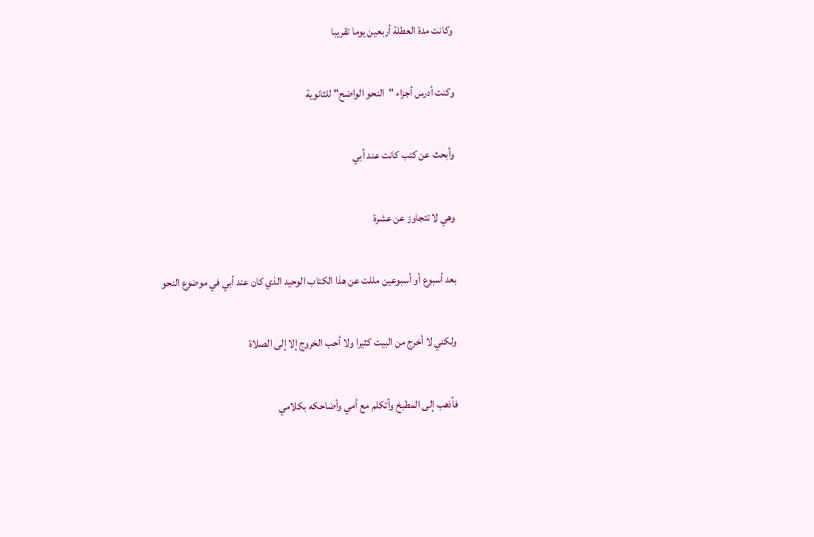وكانت مدة العطلة أربعين يوما تقريبا

وكنت أدرس أجزاء "النحو الواضح" للثانوية

وأبحث عن كتب كانت عند أبي

وهي لا تتجاوز عن عشرة

بعد أسبوع أو أسبوعين مللت عن هذا الكتاب الوحيد الذي كان عند أبي في موضوع النحو

ولكني لا أخرج من البيت كثيرا ولا أحب الخروج إلا إلى الصلاة

فأذهب إلى المطبخ وأتكلم مع أمي وأضاحكه بكلامي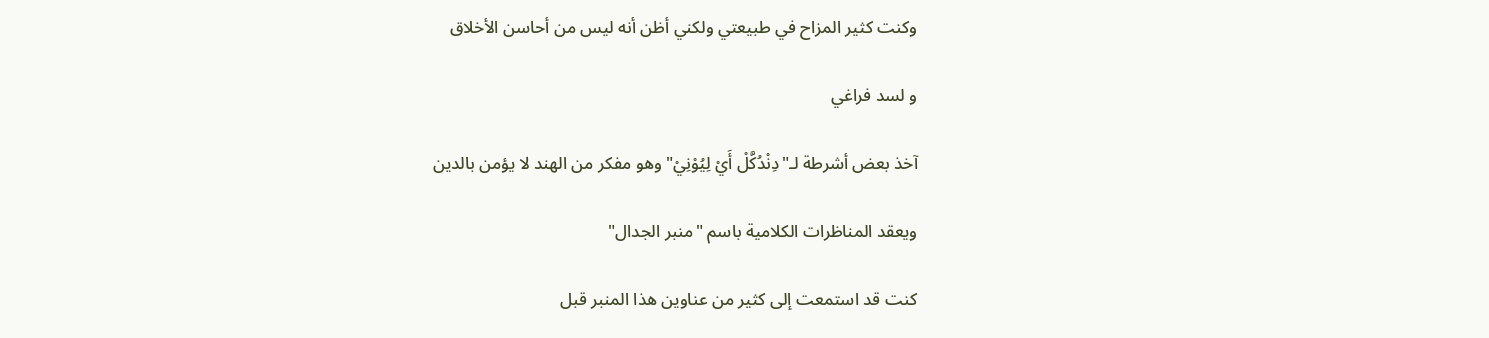وكنت كثير المزاح في طبيعتي ولكني أظن أنه ليس من أحاسن الأخلاق

و لسد فراغي

آخذ بعض أشرطة لـ"دِنْدُكَّلْ أَيْ لِيُوْنِيْ" وهو مفكر من الهند لا يؤمن بالدين

ويعقد المناظرات الكلامية باسم "منبر الجدال"

كنت قد استمعت إلى كثير من عناوين هذا المنبر قبل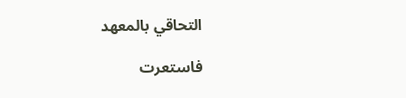التحاقي بالمعهد

فاستعرت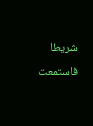شريطا فاستمعت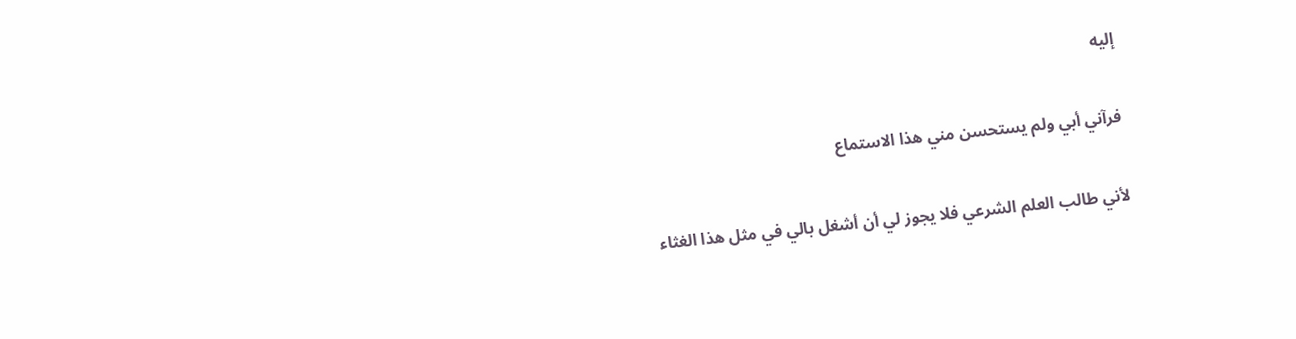إليه

فرآني أبي ولم يستحسن مني هذا الاستماع

لأني طالب العلم الشرعي فلا يجوز لي أن أشغل بالي في مثل هذا الغثاء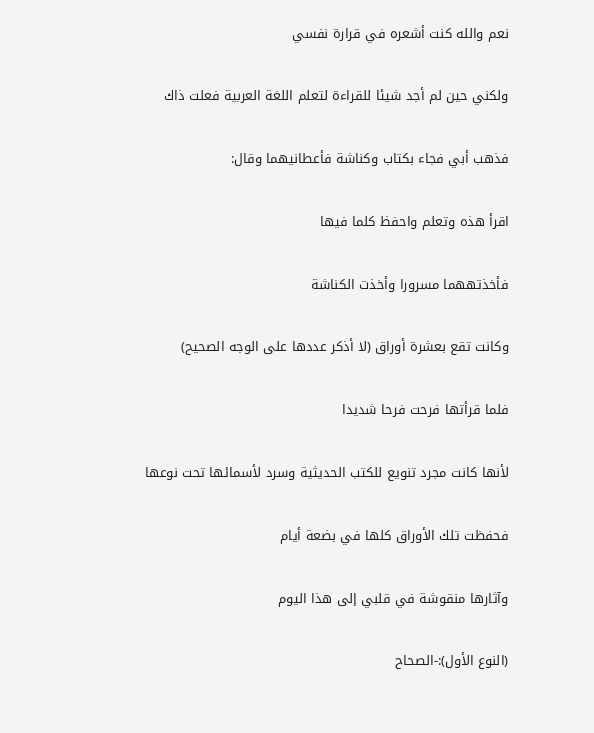نعم والله كنت أشعره في قرارة نفسي

ولكني حين لم أجد شيئا للقراءة لتعلم اللغة العربية فعلت ذاك

فذهب أبي فجاء بكتاب وكناشة فأعطانيهما وقال:

اقرأ هذه وتعلم واحفظ كلما فيها

فأخذتههما مسرورا وأخذت الكناشة

وكانت تقع بعشرة أوراق (لا أذكر عددها على الوجه الصحيح)

فلما قرأتها فرحت فرحا شديدا

لأنها كانت مجرد تنويع للكتب الحديثية وسرد لأسمائها تحت نوعها

فحفظت تلك الأوراق كلها في بضعة أيام

وآثارها منقوشة في قلبي إلى هذا اليوم

(النوع الأول):-الصحاح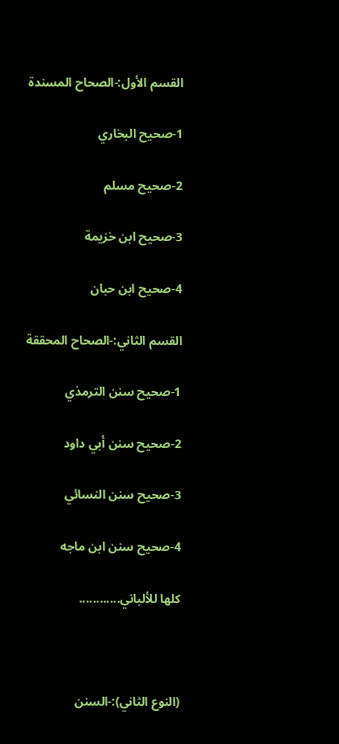القسم الأول:-الصحاح المسندة

1-صحيح البخاري

2-صحيح مسلم

3-صحيح ابن خزيمة

4-صحيح ابن حبان

القسم الثاني:-الصحاح المحققة

1-صحيح سنن الترمذي

2-صحيح سنن أبي داود

3-صحيح سنن النسائي

4-صحيح سنن ابن ماجه

كلها للألباني............



(النوع الثاني):-السنن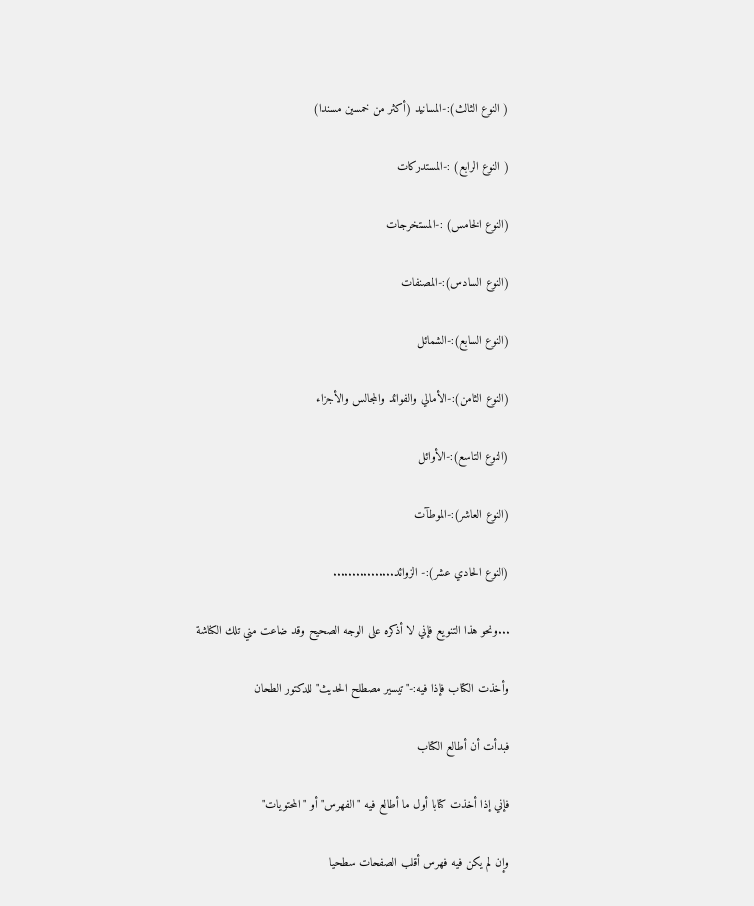( النوع الثالث):-المسانيد (أكثر من خمسين مسندا)

( النوع الرابع) :-المستدركات

(النوع الخامس) :-المستخرجات

(النوع السادس):-المصنفات

(النوع السابع):-الشمائل

(النوع الثامن):-الأمالي والفوائد والمجالس والأجزاء

(النوع التاسع):-الأوائل

(النوع العاشر):-الموطآت

(النوع الحادي عشر):- الزوائد................

...ونحو هذا التنويع فإني لا أذكره على الوجه الصحيح وقد ضاعت مني تلك الكناشة

وأخذت الكتاب فإذا فيه:-"تيسير مصطلح الحديث" للدكتور الطحان

فبدأت أن أطالع الكتاب

فإني إذا أخذت كتابا أول ما أطالع فيه "الفهرس" أو "المحتويات"

وإن لم يكن فيه فهرس أقلب الصفحات سطحيا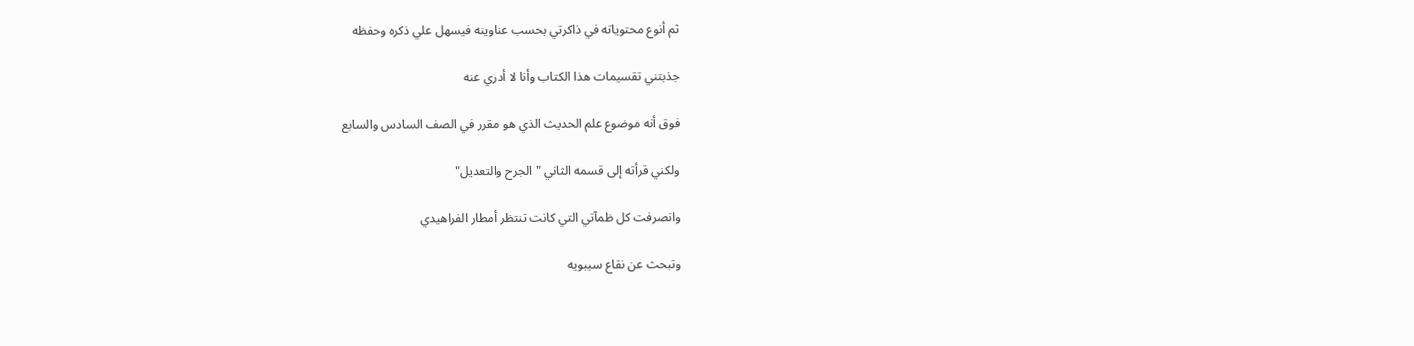ثم أنوع محتوياته في ذاكرتي بحسب عناوينه فيسهل علي ذكره وحفظه

جذبتني تقسيمات هذا الكتاب وأنا لا أدري عنه

فوق أنه موضوع علم الحديث الذي هو مقرر في الصف السادس والسابع

ولكني قرأته إلى قسمه الثاني "الجرح والتعديل"

وانصرفت كل ظمآتي التي كانت تنتظر أمطار الفراهيدي

وتبحث عن نقاع سيبويه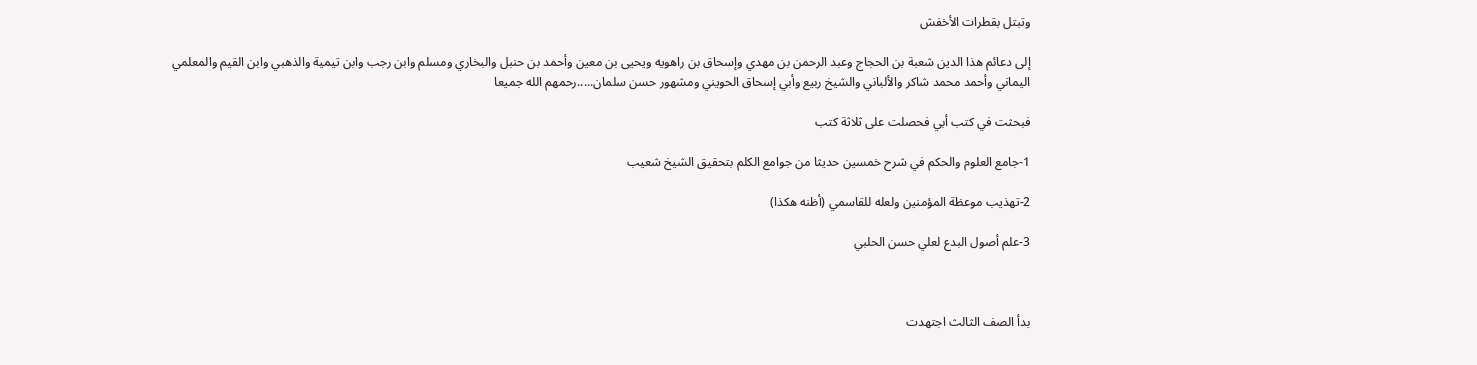وتبتل بقطرات الأخفش

إلى دعائم هذا الدين شعبة بن الحجاج وعبد الرحمن بن مهدي وإسحاق بن راهويه ويحيى بن معين وأحمد بن حنبل والبخاري ومسلم وابن رجب وابن تيمية والذهبي وابن القيم والمعلمي اليماني وأحمد محمد شاكر والألباني والشيخ ربيع وأبي إسحاق الحويني ومشهور حسن سلمان.....رحمهم الله جميعا

فبحثت في كتب أبي فحصلت على ثلاثة كتب

1-جامع العلوم والحكم في شرح خمسين حديثا من جوامع الكلم بتحقيق الشيخ شعيب

2-تهذيب موعظة المؤمنين ولعله للقاسمي (أظنه هكذا)

3-علم أصول البدع لعلي حسن الحلبي



بدأ الصف الثالث اجتهدت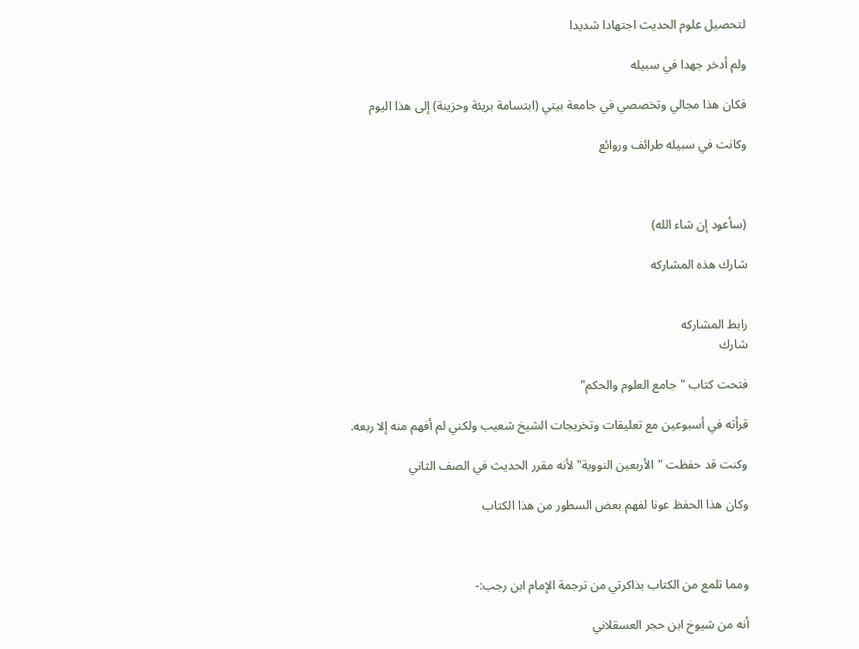لتحصيل علوم الحديث اجتهادا شديدا

ولم أدخر جهدا في سبيله

فكان هذا مجالي وتخصصي في جامعة بيتي (ابتسامة بريئة وحزينة) إلى هذا اليوم

وكانت في سبيله طرائف وروائع



(سأعود إن شاء الله)

شارك هذه المشاركه


رابط المشاركه
شارك

فتحت كتاب "جامع العلوم والحكم"

قرأته في أسبوعين مع تعليقات وتخريجات الشيخ شعيب ولكني لم أفهم منه إلا ربعه.

وكنت قد حفظت "الأربعين النووية" لأنه مقرر الحديث في الصف الثاني

وكان هذا الحفظ عونا لفهم بعض السطور من هذا الكتاب



ومما تلمع من الكتاب بذاكرتي من ترجمة الإمام ابن رجب:-

أنه من شيوخ ابن حجر العسقلاني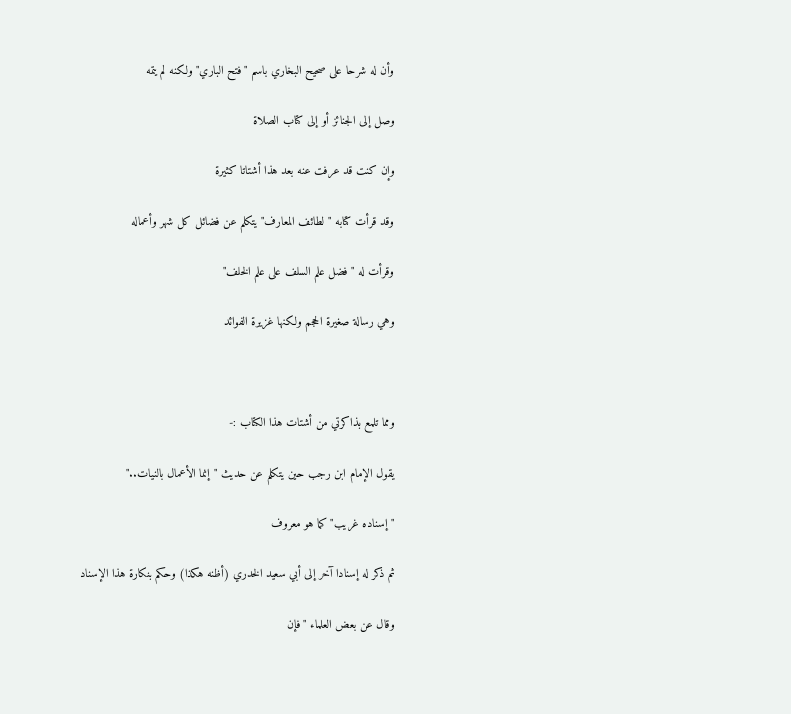وأن له شرحا على صحيح البخاري باسم "فتح الباري" ولكنه لم يتمه

وصل إلى الجنائز أو إلى كتاب الصلاة

وإن كنت قد عرفت عنه بعد هذا أشتاتا كثيرة

وقد قرأت كتابه "لطائف المعارف" يتكلم عن فضائل كل شهر وأعماله

وقرأت له "فضل علم السلف على علم الخلف"

وهي رسالة صغيرة الحجم ولكنها غزيرة الفوائد



ومما تلمع بذاكرتي من أشتات هذا الكتاب :-

يقول الإمام ابن رجب حين يتكلم عن حديث "إنما الأعمال بالنيات.."

"إسناده غريب" كما هو معروف

ثم ذكر له إسنادا آخر إلى أبي سعيد الخدري (أظنه هكذا) وحكم بنكارة هذا الإسناد

وقال عن بعض العلماء "فإن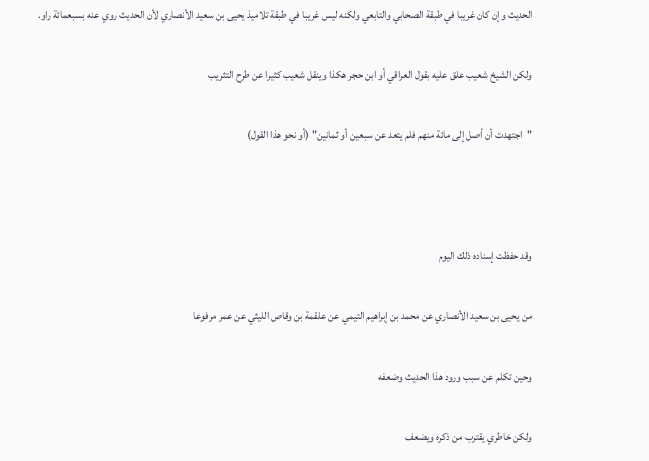الحديث وإن كان غريبا في طبقة الصحابي والتابعي ولكنه ليس غريبا في طبقة تلاميذ يحيى بن سعيد الأنصاري لأن الحديث روي عنه بسبعمائة راو.

ولكن الشيخ شعيب علق عليه بقول العراقي أو ابن حجر هكذا وينقل شعيب كثيرا عن طرح التثريب

"اجتهدت أن أصل إلى مائة منهم فلم يتعد عن سبعين أو ثمانين" (أو نحو هذا القول)



وقد حفظت إسناده ذلك اليوم

من يحيى بن سعيد الأنصاري عن محمد بن إبراهيم التيمي عن علقمة بن وقاص الليثي عن عمر مرفوعا

وحين تكلم عن سبب ورود هذا الحديث وضعفه

ولكن خاطري يقترب من ذكره ويضعف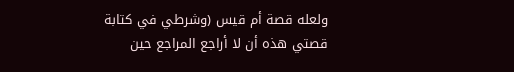ولعله قصة أم قيس (وشرطي في كتابة قصتي هذه أن لا أراجع المراجع حين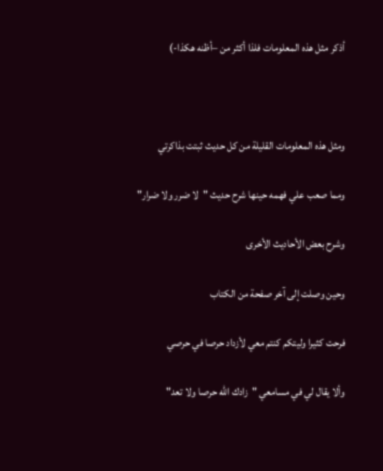أذكر مثل هذه المعلومات فلذا أكثر من –أظنه هكذا-)



ومثل هذه المعلومات القليلة من كل حديث ثبتت بذاكرتي

ومما صعب علي فهمه حينها شرح حديث "لا ضرر ولا ضرار"

وشرح بعض الأحاديث الأخرى

وحين وصلت إلى آخر صفحة من الكتاب

فرحت كثيرا وليتكم كنتم معي لأزداد حرصا في حرصي

وألا يقال لي في مسامعي "زادك الله حرصا ولا تعد"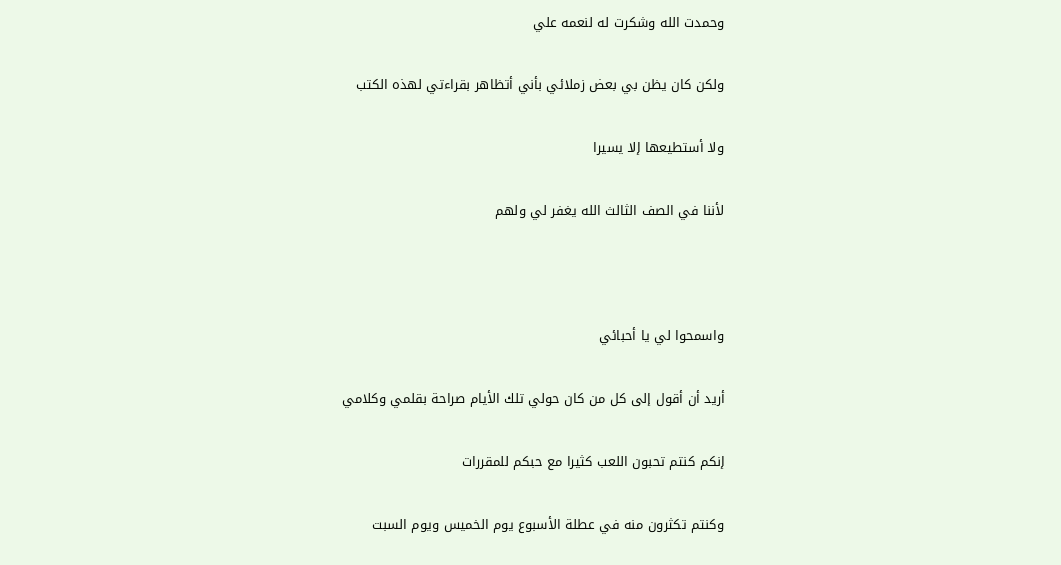وحمدت الله وشكرت له لنعمه علي

ولكن كان يظن بي بعض زملائي بأني أتظاهر بقراءتي لهذه الكتب

ولا أستطيعها إلا يسيرا

لأننا في الصف الثالث الله يغفر لي ولهم



واسمحوا لي يا أحبائي

أريد أن أقول إلى كل من كان حولي تلك الأيام صراحة بقلمي وكلامي

إنكم كنتم تحبون اللعب كثيرا مع حبكم للمقررات

وكنتم تكثرون منه في عطلة الأسبوع يوم الخميس ويوم السبت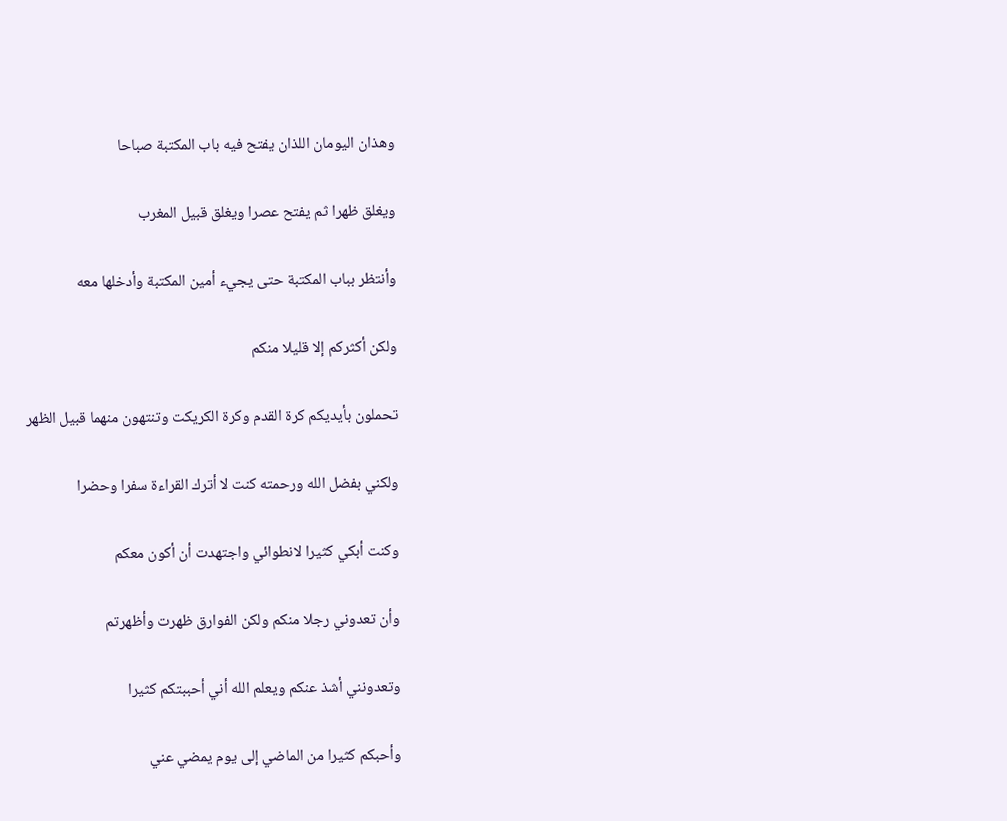وهذان اليومان اللذان يفتح فيه باب المكتبة صباحا

ويغلق ظهرا ثم يفتح عصرا ويغلق قبيل المغرب

وأنتظر بباب المكتبة حتى يجيء أمين المكتبة وأدخلها معه

ولكن أكثركم إلا قليلا منكم

تحملون بأيديكم كرة القدم وكرة الكريكت وتنتهون منهما قبيل الظهر

ولكني بفضل الله ورحمته كنت لا أترك القراءة سفرا وحضرا

وكنت أبكي كثيرا لانطوائي واجتهدت أن أكون معكم

وأن تعدوني رجلا منكم ولكن الفوارق ظهرت وأظهرتم

وتعدونني أشذ عنكم ويعلم الله أني أحببتكم كثيرا

وأحبكم كثيرا من الماضي إلى يوم يمضي عني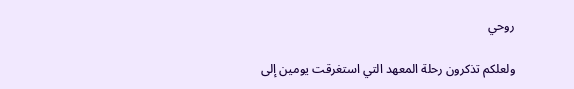روحي

ولعلكم تذكرون رحلة المعهد التي استغرقت يومين إلى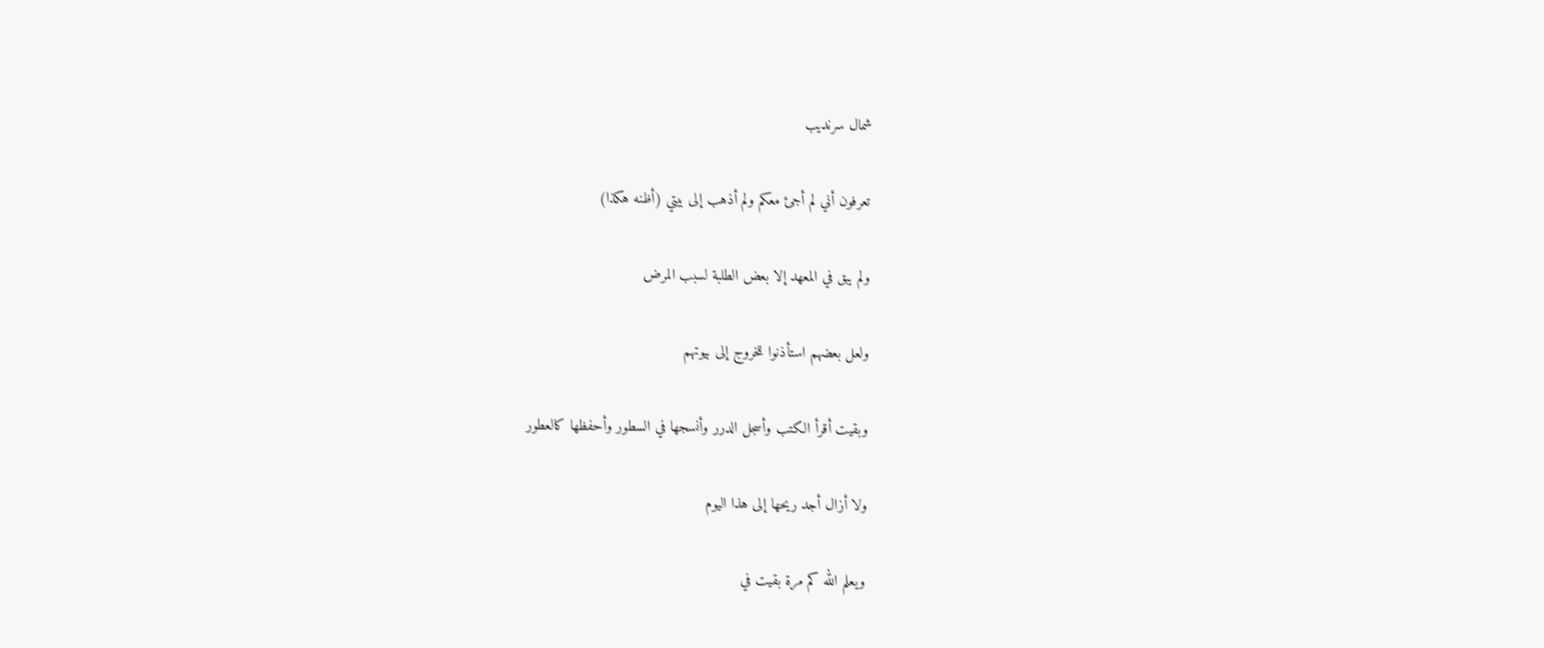شمال سرنديب

تعرفون أني لم أجئ معكم ولم أذهب إلى بيتي (أظنه هكذا)

ولم يبق في المعهد إلا بعض الطلبة لسبب المرض

ولعل بعضهم استأذنوا للخروج إلى بيوتهم

وبقيت أقرأ الكتب وأسجل الدرر وأنسجها في السطور وأحفظها كالعطور

ولا أزال أجد ريحها إلى هذا اليوم

ويعلم الله كم مرة بقيت في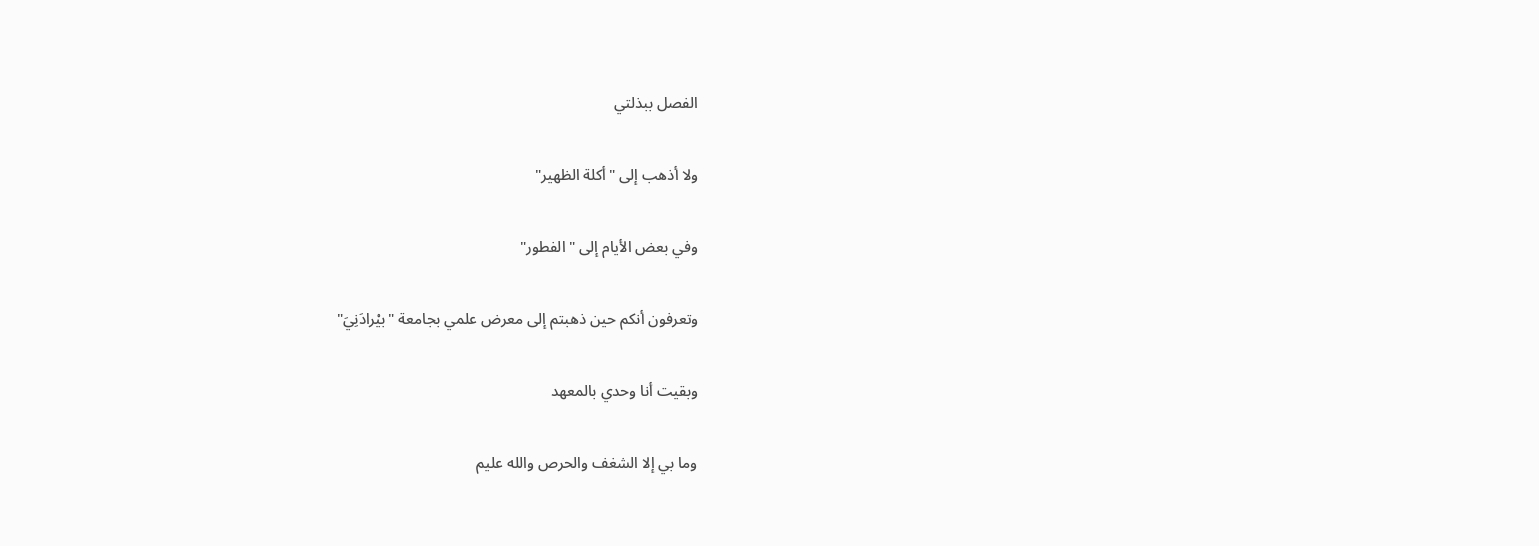الفصل ببذلتي

ولا أذهب إلى "أكلة الظهير"

وفي بعض الأيام إلى " الفطور"

وتعرفون أنكم حين ذهبتم إلى معرض علمي بجامعة "بيْرادَنِيَ"

وبقيت أنا وحدي بالمعهد

وما بي إلا الشغف والحرص والله عليم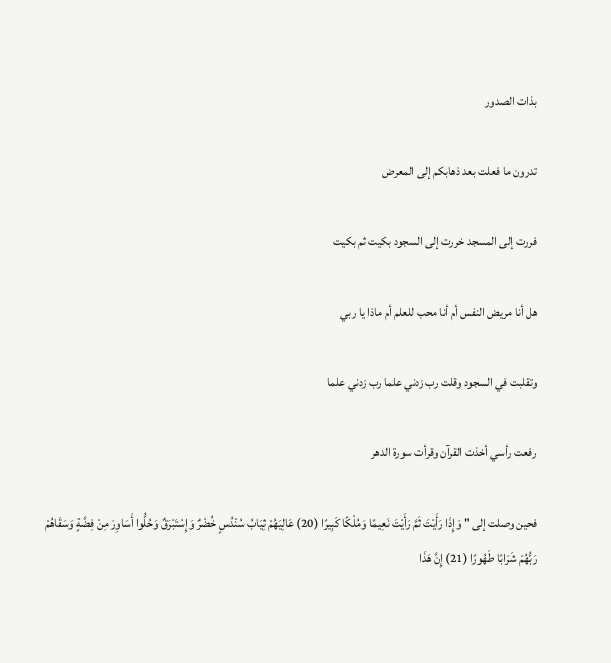بذات الصدور

تدرون ما فعلت بعد ذهابكم إلى المعرض

فررت إلى المسجد خررت إلى السجود بكيت ثم بكيت

هل أنا مريض النفس أم أنا محب للعلم أم ماذا يا ربي

وتقلبت في السجود وقلت رب زدني علما رب زدني علما

رفعت رأسي أخذت القرآن وقرأت سورة الدهر

فحين وصلت إلى " وَإِذَا رَأَيْتَ ثَمَّ رَأَيْتَ نَعِيمًا وَمُلْكًا كَبِيرًا (20) عَالِيَهُمْ ثِيَابُ سُنْدُسٍ خُضْرٌ وَإِسْتَبْرَقٌ وَحُلُّوا أَسَاوِرَ مِنْ فِضَّةٍ وَسَقَاهُمْ رَبُّهُمْ شَرَابًا طَهُورًا (21) إِنَّ هَذَا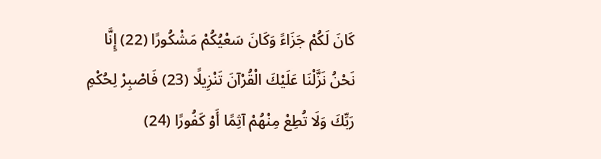كَانَ لَكُمْ جَزَاءً وَكَانَ سَعْيُكُمْ مَشْكُورًا (22) إِنَّا نَحْنُ نَزَّلْنَا عَلَيْكَ الْقُرْآنَ تَنْزِيلًا (23) فَاصْبِرْ لِحُكْمِ رَبِّكَ وَلَا تُطِعْ مِنْهُمْ آثِمًا أَوْ كَفُورًا (24)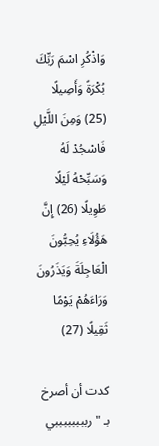وَاذْكُرِ اسْمَ رَبِّكَ بُكْرَةً وَأَصِيلًا (25) وَمِنَ اللَّيْلِ فَاسْجُدْ لَهُ وَسَبِّحْهُ لَيْلًا طَوِيلًا (26) إِنَّ هَؤُلَاءِ يُحِبُّونَ الْعَاجِلَةَ وَيَذَرُونَ وَرَاءَهُمْ يَوْمًا ثَقِيلًا (27)

كدت أن أصرخ بـ "رببببببببي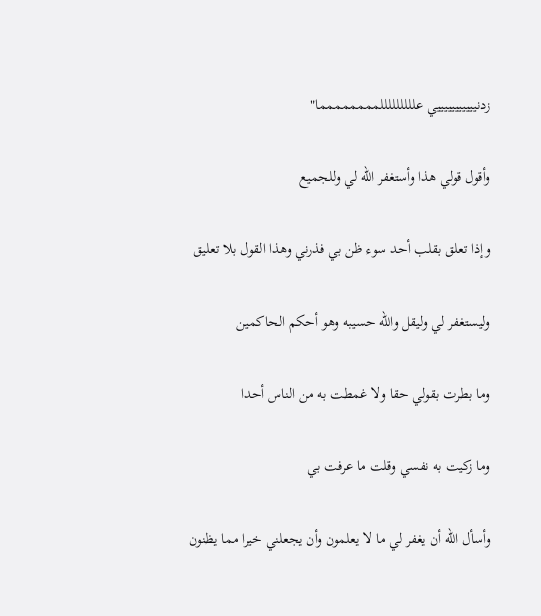زدنيييييييييييي علللللللللمممممممما"

وأقول قولي هذا وأستغفر الله لي وللجميع

وإذا تعلق بقلب أحد سوء ظن بي فذرني وهذا القول بلا تعليق

وليستغفر لي وليقل والله حسيبه وهو أحكم الحاكمين

وما بطرت بقولي حقا ولا غمطت به من الناس أحدا

وما زكيت به نفسي وقلت ما عرفت بي

وأسأل الله أن يغفر لي ما لا يعلمون وأن يجعلني خيرا مما يظنون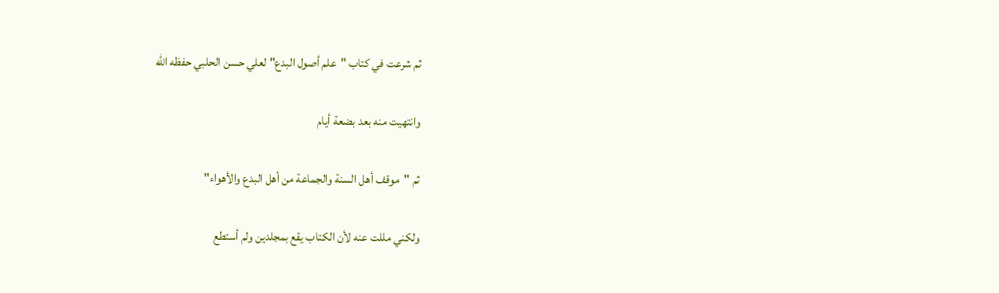ثم شرعت في كتاب "علم أصول البدع" لعلي حسن الحلبي حفظه الله

وانتهيت منه بعد بضعة أيام

ثم "موقف أهل السنة والجماعة من أهل البدع والأهواء"

ولكني مللت عنه لأن الكتاب يقع بمجلدين ولم أستطع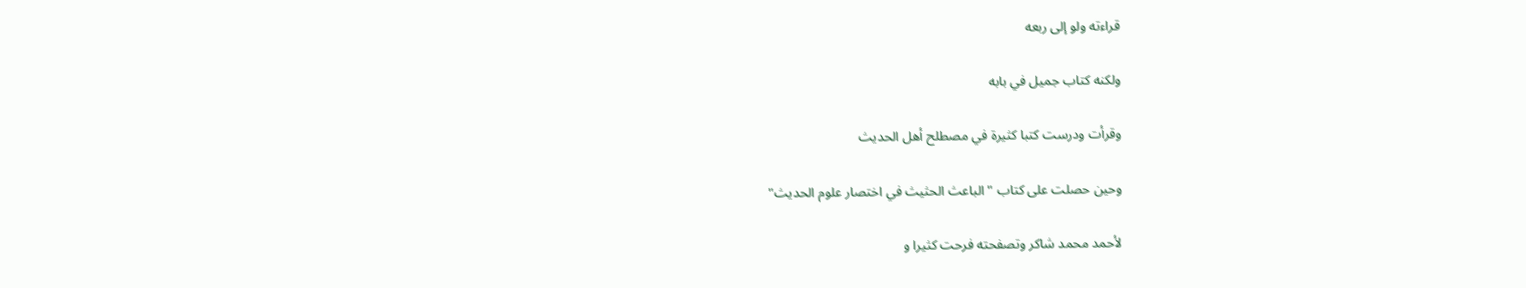قراءته ولو إلى ربعه

ولكنه كتاب جميل في بابه

وقرأت ودرست كتبا كثيرة في مصطلح أهل الحديث

وحين حصلت على كتاب "الباعث الحثيث في اختصار علوم الحديث"

لأحمد محمد شاكر وتصفحته فرحت كثيرا و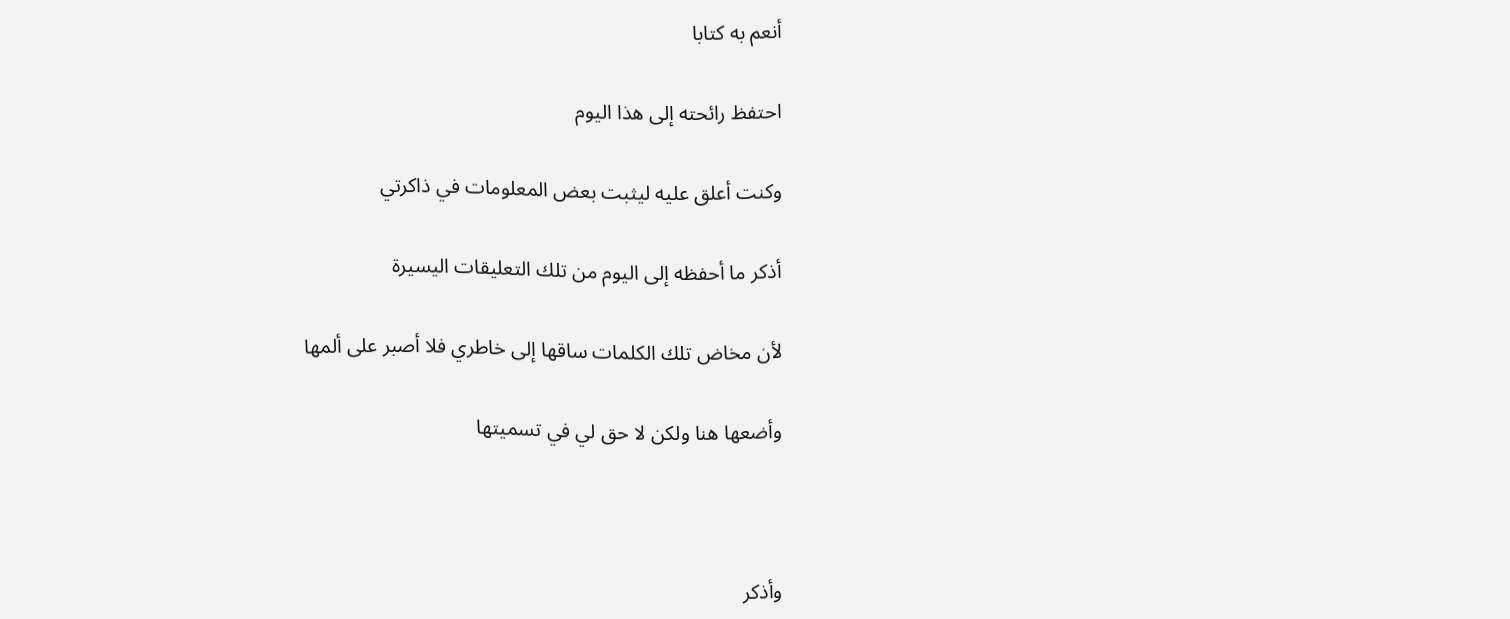أنعم به كتابا

احتفظ رائحته إلى هذا اليوم

وكنت أعلق عليه ليثبت بعض المعلومات في ذاكرتي

أذكر ما أحفظه إلى اليوم من تلك التعليقات اليسيرة

لأن مخاض تلك الكلمات ساقها إلى خاطري فلا أصبر على ألمها

وأضعها هنا ولكن لا حق لي في تسميتها



وأذكر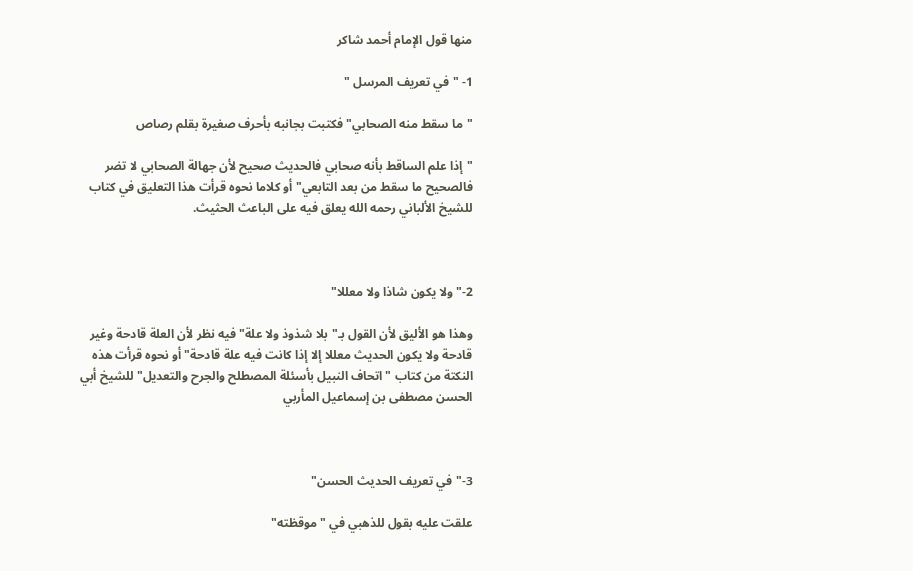منها قول الإمام أحمد شاكر

1- "في تعريف المرسل "

"ما سقط منه الصحابي" فكتبت بجانبه بأحرف صغيرة بقلم رصاص

"إذا علم الساقط بأنه صحابي فالحديث صحيح لأن جهالة الصحابي لا تضر فالصحيح ما سقط من بعد التابعي" أو كلاما نحوه قرأت هذا التعليق في كتاب للشيخ الألباني رحمه الله يعلق فيه على الباعث الحثيث.



2-" ولا يكون شاذا ولا معللا"

وهذا هو الأليق لأن القول بـ"بلا شذوذ ولا علة" فيه نظر لأن العلة قادحة وغير قادحة ولا يكون الحديث معللا إلا إذا كانت فيه علة قادحة" أو نحوه قرأت هذه النكتة من كتاب "اتحاف النبيل بأسئلة المصطلح والجرح والتعديل" للشيخ أبي الحسن مصطفى بن إسماعيل المأربي



3-"في تعريف الحديث الحسن"

علقت عليه بقول للذهبي في "موقظته"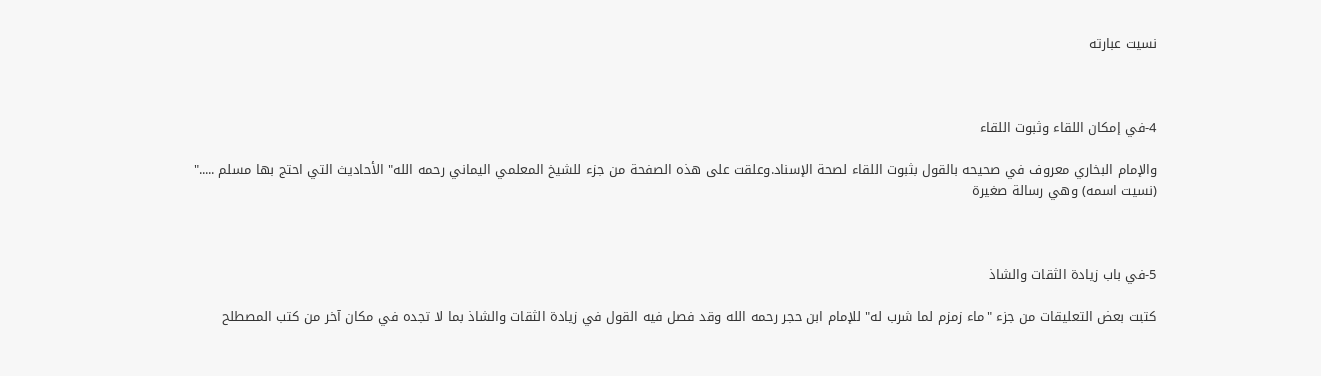نسيت عبارته



4-في إمكان اللقاء وثبوت اللقاء

والإمام البخاري معروف في صحيحه بالقول بثبوت اللقاء لصحة الإسناد.وعلقت على هذه الصفحة من جزء للشيخ المعلمي اليماني رحمه الله" الأحاديث التي احتج بها مسلم ....." (نسيت اسمه) وهي رسالة صغيرة



5-في باب زيادة الثقات والشاذ

كتبت بعض التعليقات من جزء "ماء زمزم لما شرب له" للإمام ابن حجر رحمه الله وقد فصل فيه القول في زيادة الثقات والشاذ بما لا تجده في مكان آخر من كتب المصطلح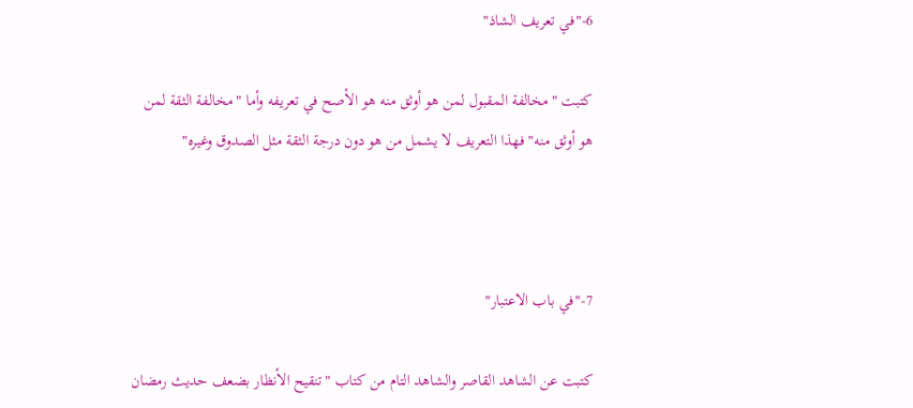6-"في تعريف الشاذ"

كتبت "مخالفة المقبول لمن هو أوثق منه هو الأصح في تعريفه وأما "مخالفة الثقة لمن هو أوثق منه" فهذا التعريف لا يشمل من هو دون درجة الثقة مثل الصدوق وغيره"



7-"في باب الاعتبار"

كتبت عن الشاهد القاصر والشاهد التام من كتاب "تنقيح الأنظار بضعف حديث رمضان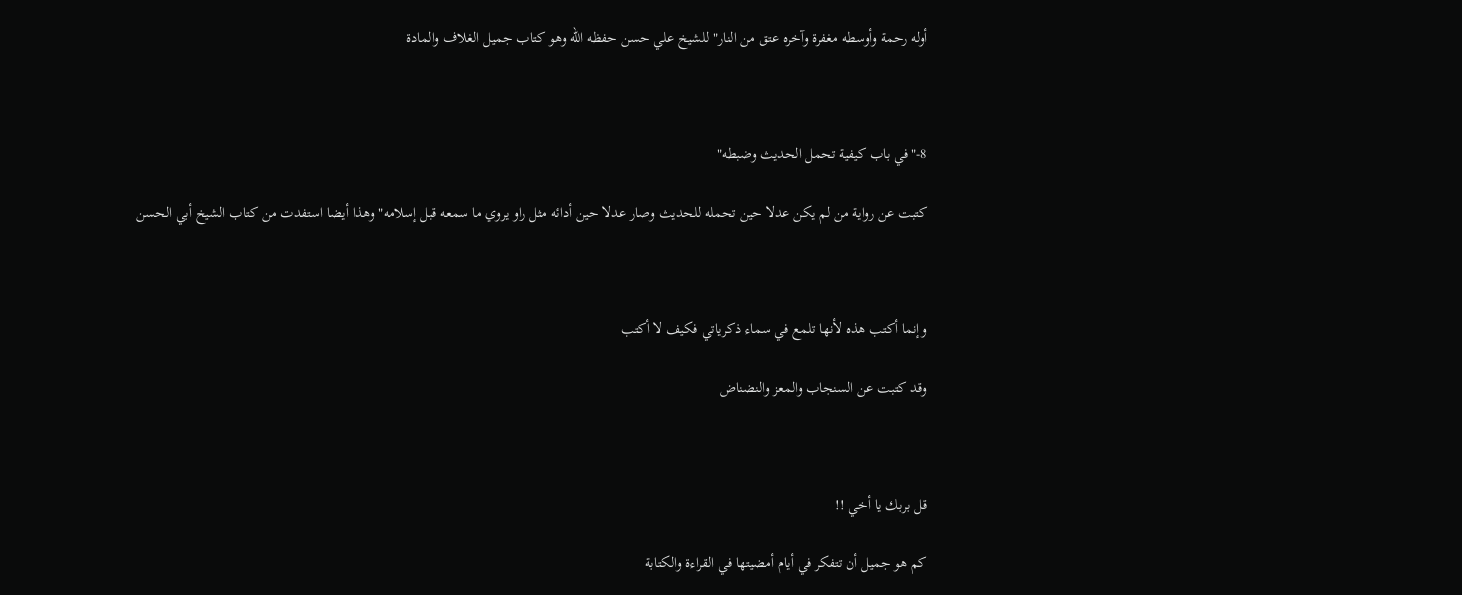أوله رحمة وأوسطه مغفرة وآخره عتق من النار" للشيخ علي حسن حفظه الله وهو كتاب جميل الغلاف والمادة



8-"في باب كيفية تحمل الحديث وضبطه"

كتبت عن رواية من لم يكن عدلا حين تحمله للحديث وصار عدلا حين أدائه مثل راو يروي ما سمعه قبل إسلامه" وهذا أيضا استفدت من كتاب الشيخ أبي الحسن



وإنما أكتب هذه لأنها تلمع في سماء ذكرياتي فكيف لا أكتب

وقد كتبت عن السنجاب والمعز والنضناض



قل بربك يا أخي !!

كم هو جميل أن تتفكر في أيام أمضيتها في القراءة والكتابة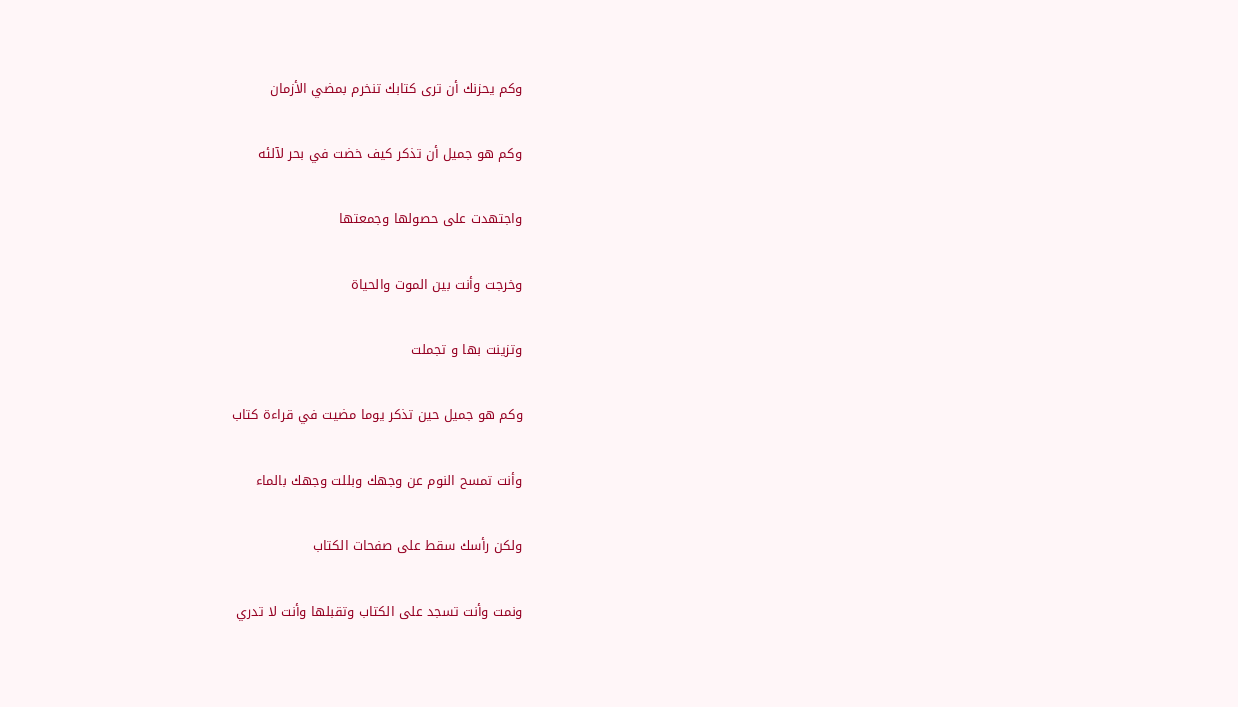وكم يحزنك أن ترى كتابك تنخرم بمضي الأزمان

وكم هو جميل أن تذكر كيف خضت في بحر لآلئه

واجتهدت على حصولها وجمعتها

وخرجت وأنت بين الموت والحياة

وتزينت بها و تجملت

وكم هو جميل حين تذكر يوما مضيت في قراءة كتاب

وأنت تمسح النوم عن وجهك وبللت وجهك بالماء

ولكن رأسك سقط على صفحات الكتاب

ونمت وأنت تسجد على الكتاب وتقبلها وأنت لا تدري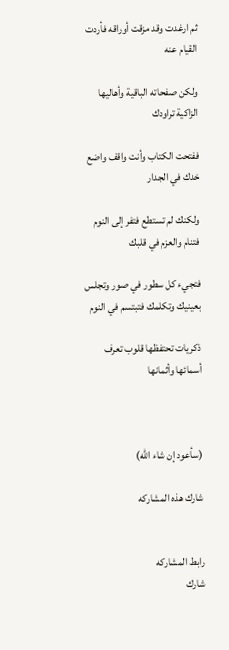ثم ارغدت وقد مزقت أوراقه فأردت القيام عنه

ولكن صفحاته الباقية وأهاليها الزاكية تراودك

ففتحت الكتاب وأنت واقف واضع خدك في الجدار

ولكنك لم تستطع فتفر إلى النوم فتنام والعزم في قلبك

فتجيء كل سطور في صور وتجلس بعينيك وتكلمك فتبتسم في النوم

ذكريات تحتفظها قلوب تعرف أسمائها وأثمانها



(سأعود إن شاء الله)

شارك هذه المشاركه


رابط المشاركه
شارك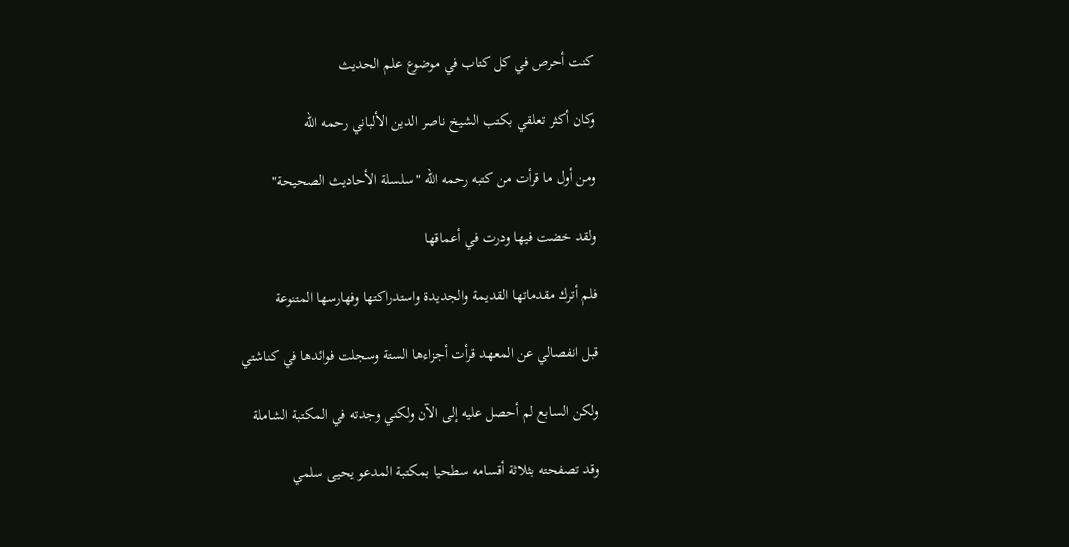كنت أحرص في كل كتاب في موضوع علم الحديث

وكان أكثر تعلقي بكتب الشيخ ناصر الدين الألباني رحمه الله

ومن أول ما قرأت من كتبه رحمه الله "سلسلة الأحاديث الصحيحة"

ولقد خضت فيها ودرت في أعماقها

فلم أترك مقدماتها القديمة والجديدة واستدراكتها وفهارسها المتنوعة

قبل انفصالي عن المعهد قرأت أجزاءها الستة وسجلت فوائدها في كناشتي

ولكن السابع لم أحصل عليه إلى الآن ولكني وجدته في المكتبة الشاملة

وقد تصفحته بثلاثة أقسامه سطحيا بمكتبة المدعو يحيى سلمي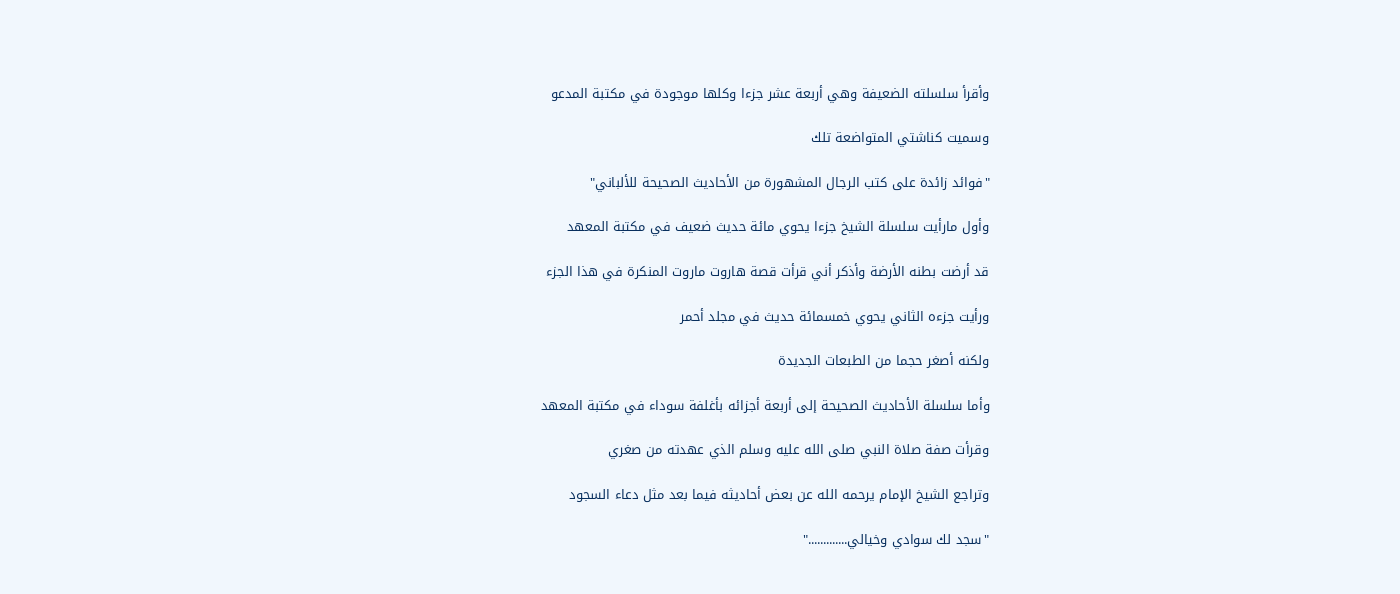وأقرأ سلسلته الضعيفة وهي أربعة عشر جزءا وكلها موجودة في مكتبة المدعو

وسميت كناشتي المتواضعة تلك

"فوائد زائدة على كتب الرجال المشهورة من الأحاديث الصحيحة للألباني"

وأول مارأيت سلسلة الشيخ جزءا يحوي مائة حديث ضعيف في مكتبة المعهد

قد أرضت بطنه الأرضة وأذكر أني قرأت قصة هاروت ماروت المنكرة في هذا الجزء

ورأيت جزءه الثاني يحوي خمسمائة حديث في مجلد أحمر

ولكنه أصغر حجما من الطبعات الجديدة

وأما سلسلة الأحاديث الصحيحة إلى أربعة أجزائه بأغلفة سوداء في مكتبة المعهد

وقرأت صفة صلاة النبي صلى الله عليه وسلم الذي عهدته من صغري

وتراجع الشيخ الإمام يرحمه الله عن بعض أحاديثه فيما بعد مثل دعاء السجود

"سجد لك سوادي وخيالي............."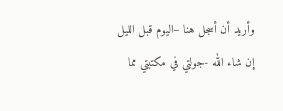وأريد أن أسجل هنا –اليوم قبل الليل إن شاء الله -جولتي في مكتبتي مما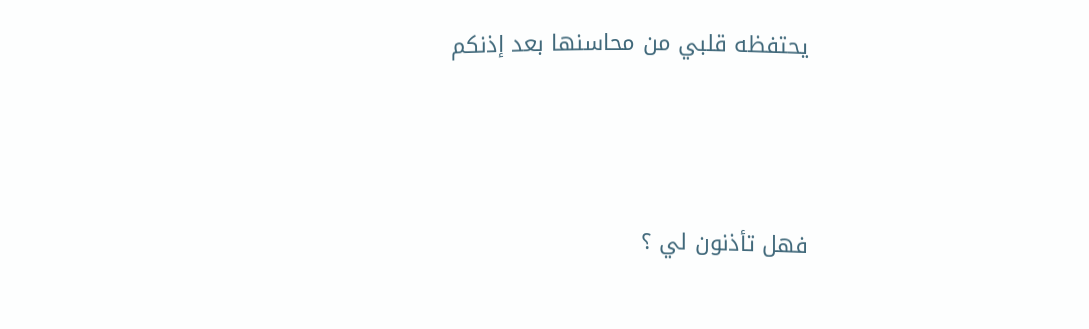يحتفظه قلبي من محاسنها بعد إذنكم



فهل تأذنون لي ؟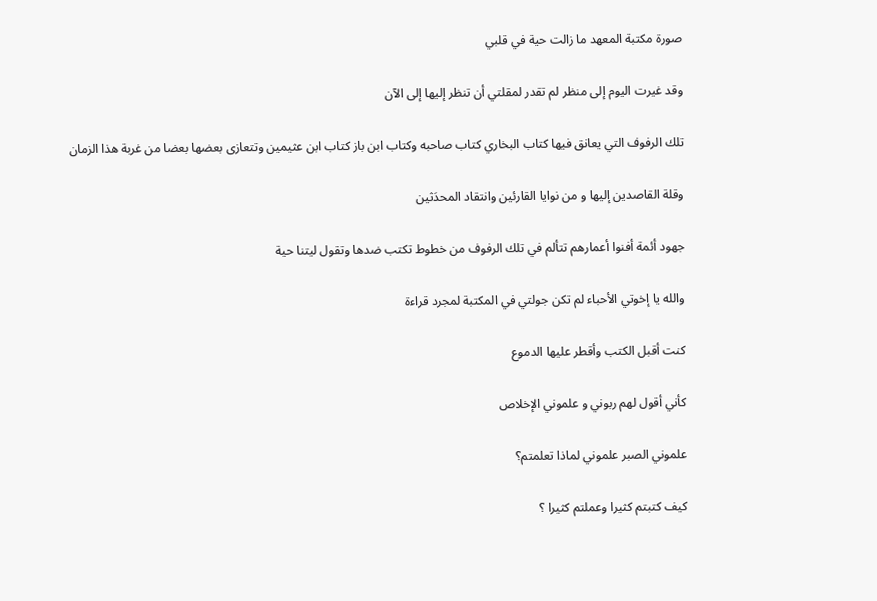صورة مكتبة المعهد ما زالت حية في قلبي

وقد غيرت اليوم إلى منظر لم تقدر لمقلتي أن تنظر إليها إلى الآن

تلك الرفوف التي يعانق فيها كتاب البخاري كتاب صاحبه وكتاب ابن باز كتاب ابن عثيمين وتتعازى بعضها بعضا من غربة هذا الزمان

وقلة القاصدين إليها و من نوايا القارئين وانتقاد المحدَثين

جهود أئمة أفنوا أعمارهم تتألم في تلك الرفوف من خطوط تكتب ضدها وتقول ليتنا حية

والله يا إخوتي الأحباء لم تكن جولتي في المكتبة لمجرد قراءة

كنت أقبل الكتب وأقطر عليها الدموع

كأني أقول لهم ربوني و علموني الإخلاص

علموني الصبر علموني لماذا تعلمتم؟

كيف كتبتم كثيرا وعملتم كثيرا ؟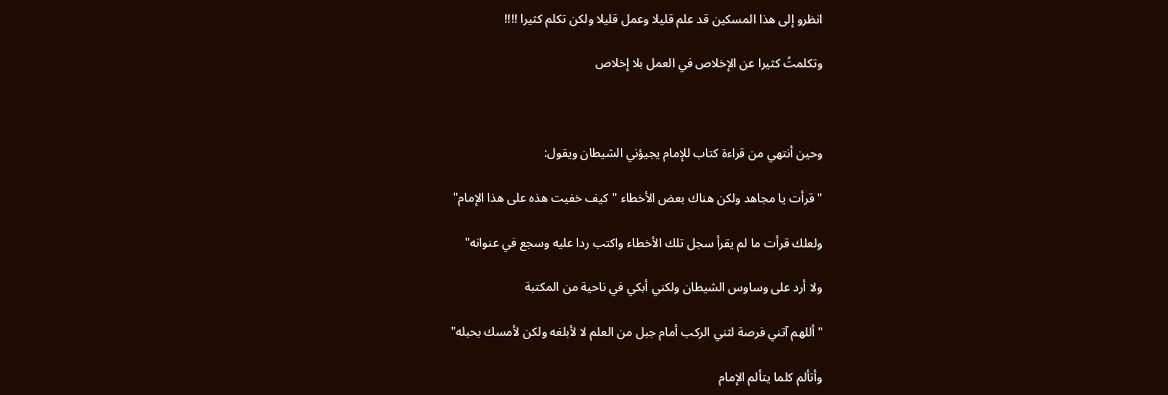انظرو إلى هذا المسكين قد علم قليلا وعمل قليلا ولكن تكلم كثيرا !!!!

وتكلمتُ كثيرا عن الإخلاص في العمل بلا إخلاص



وحين أنتهي من قراءة كتاب للإمام يجيؤني الشيطان ويقول:

"قرأت يا مجاهد ولكن هناك بعض الأخطاء "كيف خفيت هذه على هذا الإمام"

ولعلك قرأت ما لم يقرأ سجل تلك الأخطاء واكتب ردا عليه وسجع في عنوانه"

ولا أرد على وساوس الشيطان ولكني أبكي في ناحية من المكتبة

"أللهم آتني فرصة لثني الركب أمام جبل من العلم لا لأبلغه ولكن لأمسك بحبله"

وأتألم كلما يتألم الإمام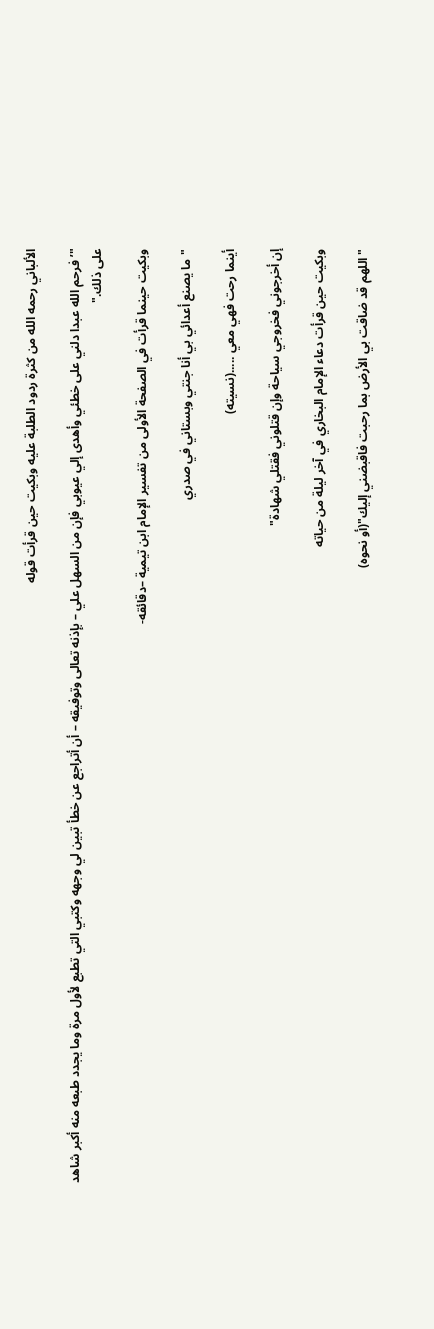الألباني رحمه الله من كثرة ردود الطلبة عليه وبكيت حين قرأت قوله

"’فرحم الله عبدا دلني على خطئي وأهدى إلي عيوبي فإن من السهل علي – بإذنه تعالى وتوفيقه – أن أتراجع عن خطأ تبين لي وجهه وكتبي التي تطبع لأول مرة وما يجدد طبعه منه أكبر شاهد على ذلك."

وبكيت حينما قرأت في الصفحة الأولى من تفسير الإمام ابن تيمية –دقائقه-

"ما يصنع أعدائي بي أنا جنتي وبستاني في صدري

أينما رحت فهي معي .....(نسيته)

إن أخرجوني فخروجي سياحة وإن قتلوني فقتلي شهادة"

وبكيت حين قرأت دعاء الإمام البخاري في آخر ليلة من حياته

"اللهم قد ضاقت بي الأرض بما رحبت فاقبضني إليك"(أو نحوه)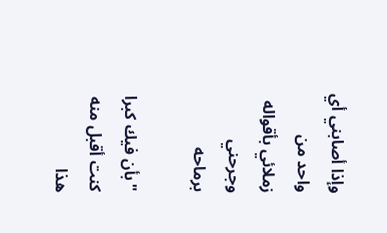وإذا أصابني أي واحد من زملائي بأقواله وجرحني برماحه

"بأن فيك كبرا كنت أقبل منه هذا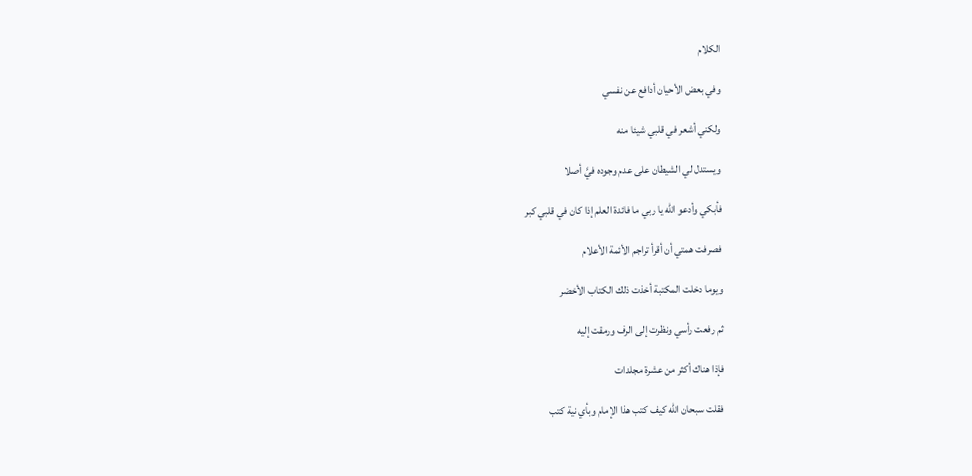الكلام

وفي بعض الأحيان أدافع عن نفسي

ولكني أشعر في قلبي شيئا منه

ويستدل لي الشيطان على عدم وجوده فيَّ أصلا

فأبكي وأدعو الله يا ربي ما فائدة العلم إذا كان في قلبي كبر

فصرفت همتي أن أقرأ تراجم الأئمة الأعلام

ويوما دخلت المكتبة أخذت ذلك الكتاب الأخضر

ثم رفعت رأسي ونظرت إلى الرف ورمقت إليه

فإذا هناك أكثر من عشرة مجلدات

فقلت سبحان الله كيف كتب هذا الإمام وبأي نية كتب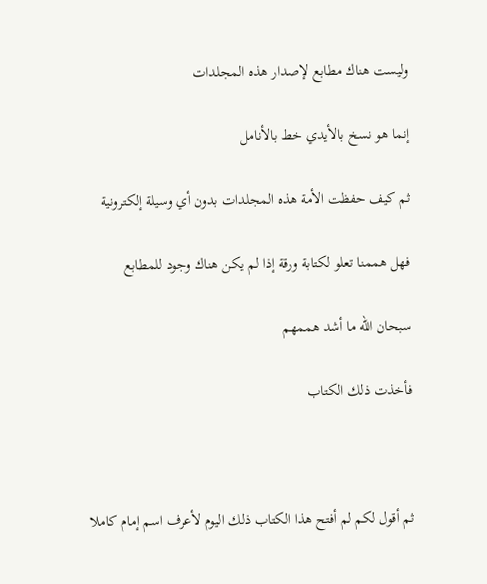وليست هناك مطابع لإصدار هذه المجلدات

إنما هو نسخ بالأيدي خط بالأنامل

ثم كيف حفظت الأمة هذه المجلدات بدون أي وسيلة إلكترونية

فهل هممنا تعلو لكتابة ورقة إذا لم يكن هناك وجود للمطابع

سبحان الله ما أشد هممهم

فأخذت ذلك الكتاب



ثم أقول لكم لم أفتح هذا الكتاب ذلك اليوم لأعرف اسم إمام كاملا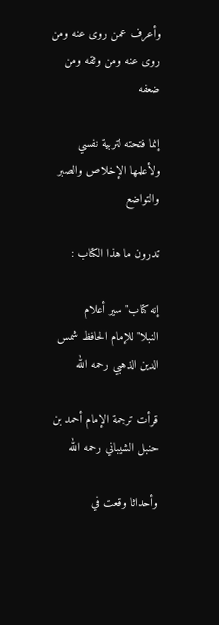وأعرف عمن روى عنه ومن روى عنه ومن وثقه ومن ضعفه

إنما فتحته لتربية نفسي ولأعلمها الإخلاص والصبر والتواضع

تدرون ما هذا الكتاب :

إنه كتاب"سير أعلام النبلا"للإمام الحافظ شمس الدين الذهبي رحمه الله

قرأت ترجمة الإمام أحمد بن حنبل الشيباني رحمه الله

وأحداثا وقعت في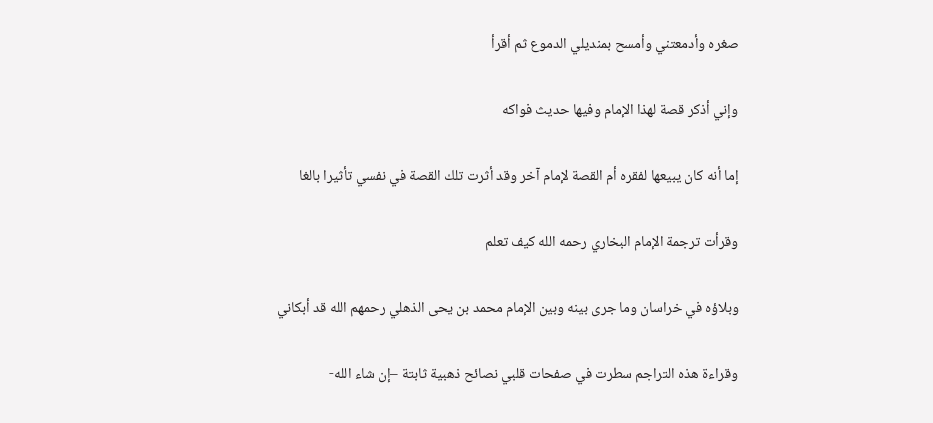صغره وأدمعتني وأمسح بمنديلي الدموع ثم أقرأ

وإني أذكر قصة لهذا الإمام وفيها حديث فواكه

إما أنه كان يبيعها لفقره أم القصة لإمام آخر وقد أثرت تلك القصة في نفسي تأثيرا بالغا

وقرأت ترجمة الإمام البخاري رحمه الله كيف تعلم

وبلاؤه في خراسان وما جرى بينه وبين الإمام محمد بن يحى الذهلي رحمهم الله قد أبكاني

وقراءة هذه التراجم سطرت في صفحات قلبي نصائح ذهبية ثابتة –إن شاء الله-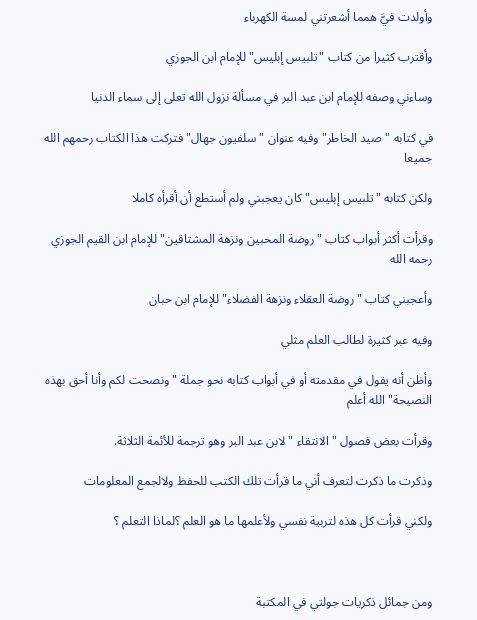وأولدت فيَّ همما أشعرتني لمسة الكهرباء

وأقترب كثيرا من كتاب "تلبيس إبليس" للإمام ابن الجوزي

وساءني وصفه للإمام ابن عبد البر في مسألة نزول الله تعلى إلى سماء الدنيا

في كتابه "صيد الخاطر" وفيه عنوان "سلفيون جهال" فتركت هذا الكتاب رحمهم الله جميعا

ولكن كتابه "تلبيس إبليس" كان يعجبني ولم أستطع أن أقرأه كاملا

وقرأت أكثر أبواب كتاب "روضة المحبين ونزهة المشتاقين" للإمام ابن القيم الجوزي رحمه الله

وأعجبني كتاب "روضة العقلاء ونزهة الفضلاء" للإمام ابن حبان

وفيه عبر كثيرة لطالب العلم مثلي

وأظن أنه يقول في مقدمته أو في أبواب كتابه نحو جملة "ونصحت لكم وأنا أحق بهذه النصيحة" الله أعلم

وقرأت بعض فصول " الانتقاء " لابن عبد البر وهو ترجمة للأئمة الثلاثة.

وذكرت ما ذكرت لتعرف أني ما قرأت تلك الكتب للحفظ ولالجمع المعلومات

ولكني قرأت كل هذه لتربية نفسي ولأعلمها ما هو العلم ؟لماذا التعلم ؟



ومن جمائل ذكريات جولتي في المكتبة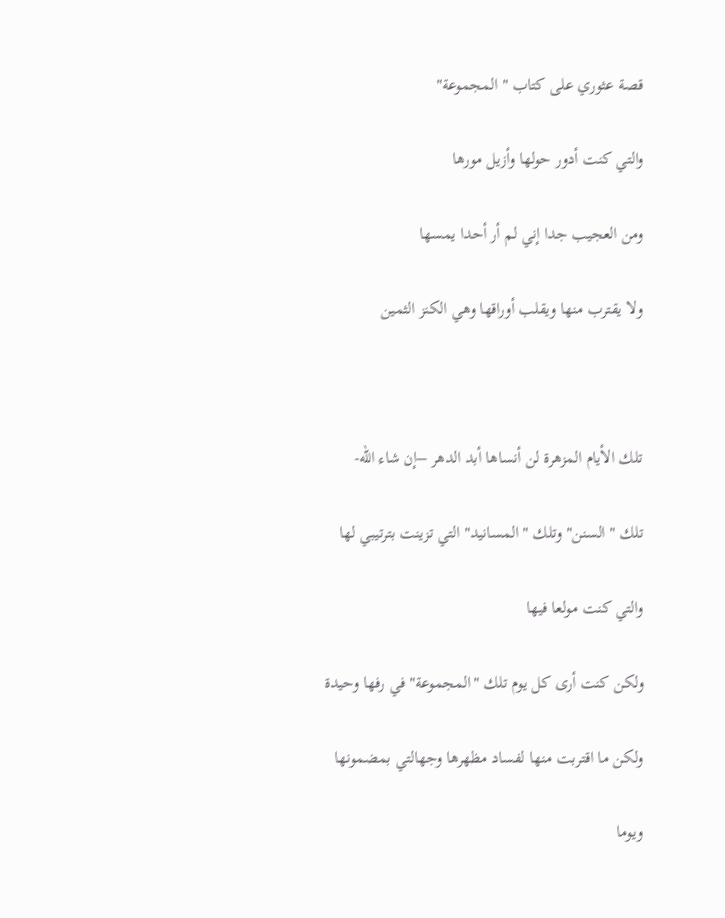قصة عثوري على كتاب " المجموعة"

والتي كنت أدور حولها وأزيل مورها

ومن العجيب جدا إني لم أر أحدا يمسها

ولا يقترب منها ويقلب أوراقها وهي الكنز الثمين



تلك الأيام المزهرة لن أنساها أبد الدهر –إن شاء الله-

تلك " السنن" وتلك " المسانيد" التي تزينت بترتيبي لها

والتي كنت مولعا فيها

ولكن كنت أرى كل يوم تلك "المجموعة" في رفها وحيدة

ولكن ما اقتربت منها لفساد مظهرها وجهالتي بمضمونها

ويوما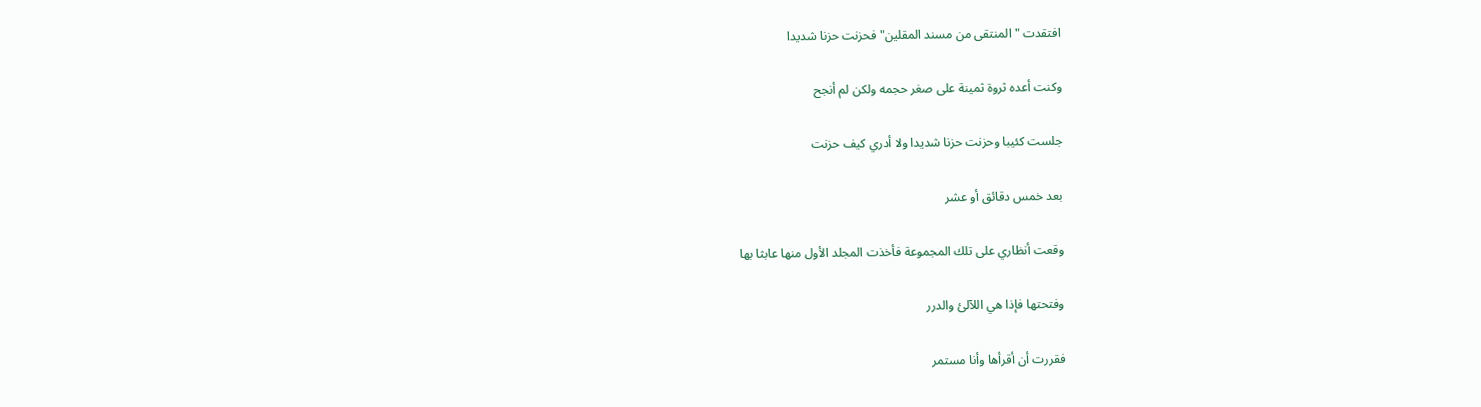افتقدت "المنتقى من مسند المقلين" فحزنت حزنا شديدا

وكنت أعده ثروة ثمينة على صغر حجمه ولكن لم أنجح

جلست كئيبا وحزنت حزنا شديدا ولا أدري كيف حزنت

بعد خمس دقائق أو عشر

وقعت أنظاري على تلك المجموعة فأخذت المجلد الأول منها عابثا بها

وفتحتها فإذا هي اللآلئ والدرر

فقررت أن أقرأها وأنا مستمر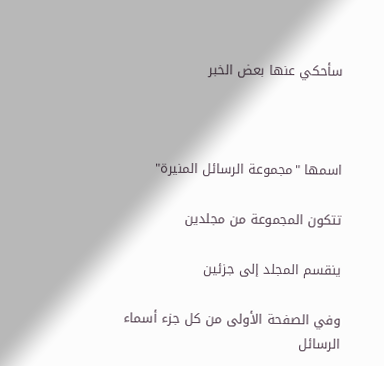سأحكي عنها بعض الخبر



اسمها "مجموعة الرسائل المنيرة"

تتكون المجموعة من مجلدين

ينقسم المجلد إلى جزئين

وفي الصفحة الأولى من كل جزء أسماء الرسائل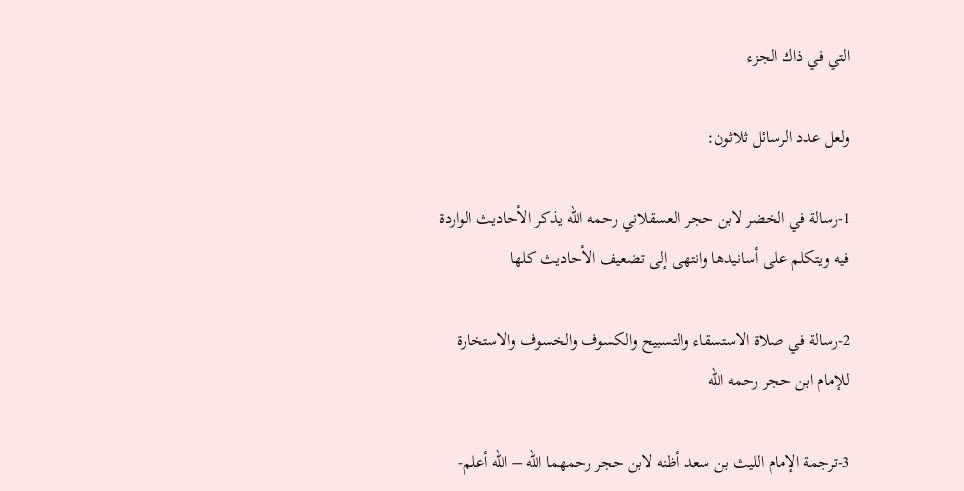التي في ذاك الجزء

ولعل عدد الرسائل ثلاثون:

1-رسالة في الخضر لابن حجر العسقلاني رحمه الله يذكر الأحاديث الواردة فيه ويتكلم على أسانيدها وانتهى إلى تضعيف الأحاديث كلها

2-رسالة في صلاة الاستسقاء والتسبيح والكسوف والخسوف والاستخارة للإمام ابن حجر رحمه الله

3-ترجمة الإمام الليث بن سعد أظنه لابن حجر رحمهما الله – الله أعلم-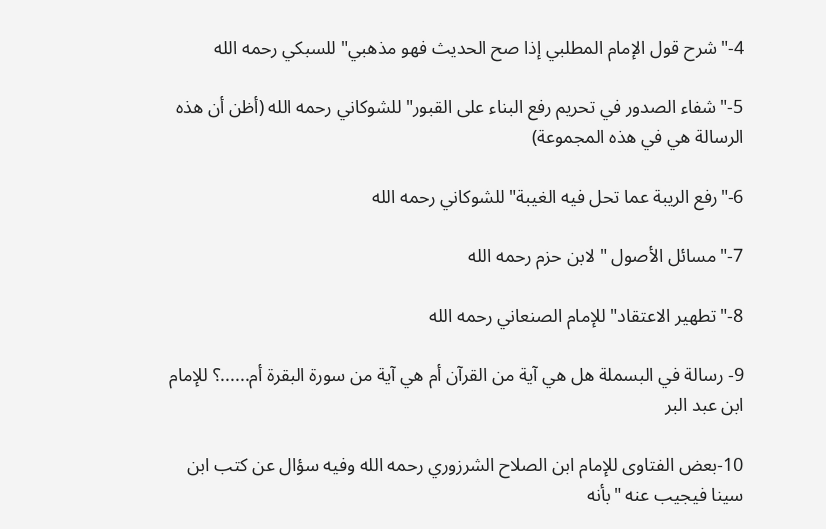4-"شرح قول الإمام المطلبي إذا صح الحديث فهو مذهبي" للسبكي رحمه الله

5-"شفاء الصدور في تحريم رفع البناء على القبور" للشوكاني رحمه الله (أظن أن هذه الرسالة هي في هذه المجموعة)

6-"رفع الريبة عما تحل فيه الغيبة" للشوكاني رحمه الله

7-"مسائل الأصول " لابن حزم رحمه الله

8-"تطهير الاعتقاد" للإمام الصنعاني رحمه الله

9- رسالة في البسملة هل هي آية من القرآن أم هي آية من سورة البقرة أم......؟ للإمام ابن عبد البر

10-بعض الفتاوى للإمام ابن الصلاح الشرزوري رحمه الله وفيه سؤال عن كتب ابن سينا فيجيب عنه "بأنه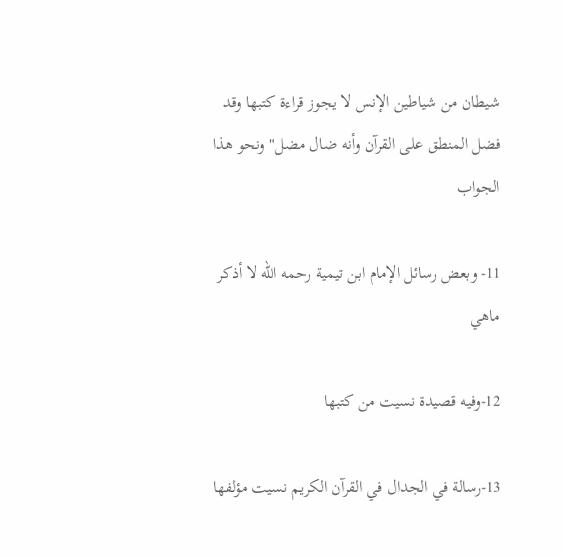شيطان من شياطين الإنس لا يجوز قراءة كتبها وقد فضل المنطق على القرآن وأنه ضال مضل" ونحو هذا الجواب

11- وبعض رسائل الإمام ابن تيمية رحمه الله لا أذكر ماهي

12-وفيه قصيدة نسيت من كتبها

13-رسالة في الجدال في القرآن الكريم نسيت مؤلفها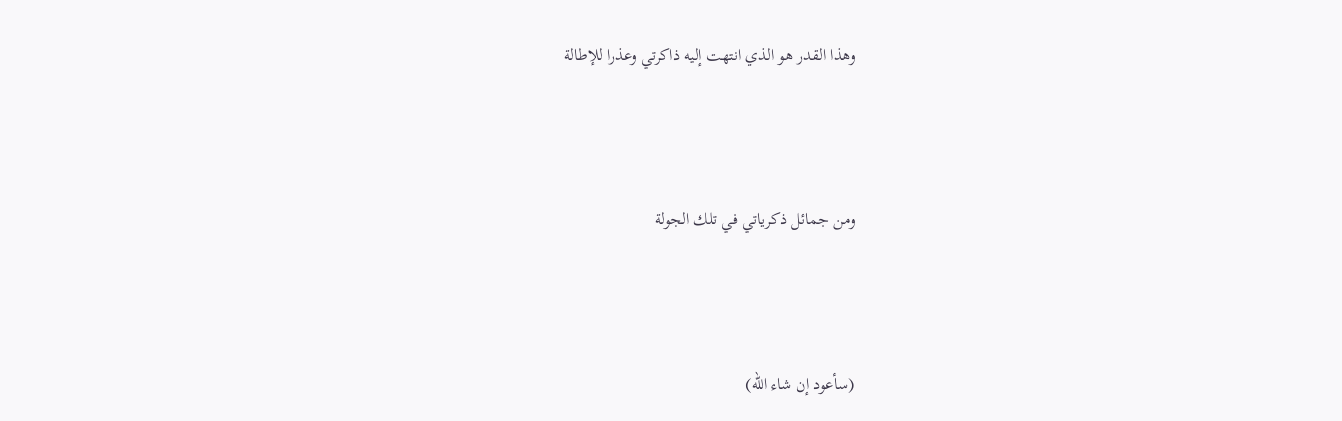وهذا القدر هو الذي انتهت إليه ذاكرتي وعذرا للإطالة



ومن جمائل ذكرياتي في تلك الجولة



(سأعود إن شاء الله)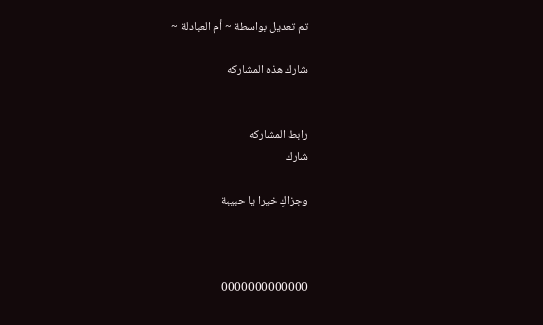تم تعديل بواسطة ~ أم العبادلة ~

شارك هذه المشاركه


رابط المشاركه
شارك

وجزاكِ خيرا يا حبيبة



0000000000000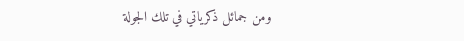ومن جمائل ذكرياتي في تلك الجولة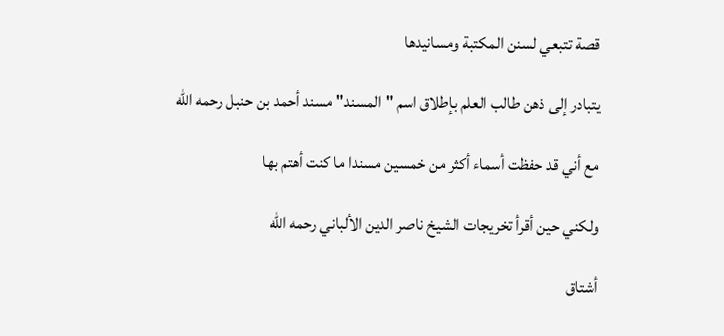قصة تتبعي لسنن المكتبة ومسانيدها

يتبادر إلى ذهن طالب العلم بإطلاق اسم "المسند" مسند أحمد بن حنبل رحمه الله

مع أني قد حفظت أسماء أكثر من خمسين مسندا ما كنت أهتم بها

ولكني حين أقرأ تخريجات الشيخ ناصر الدين الألباني رحمه الله

أشتاق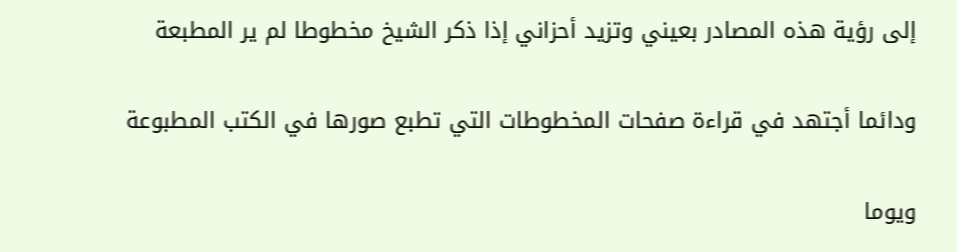إلى رؤية هذه المصادر بعيني وتزيد أحزاني إذا ذكر الشيخ مخطوطا لم ير المطبعة

ودائما أجتهد في قراءة صفحات المخطوطات التي تطبع صورها في الكتب المطبوعة

ويوما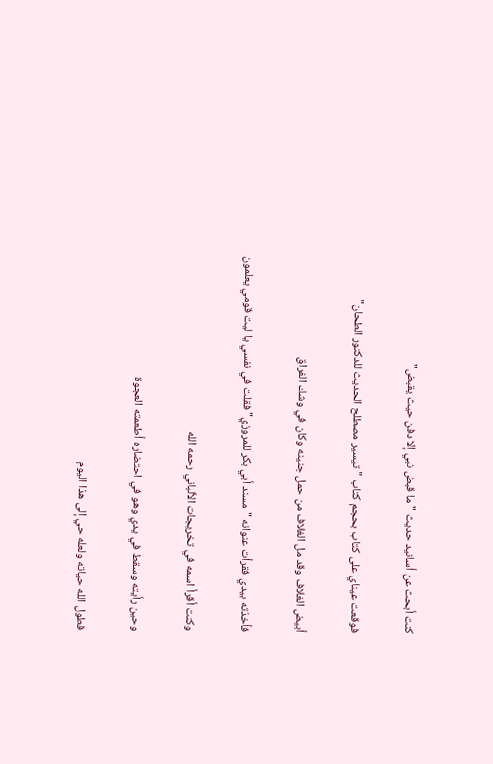كنت أبحث عن أسانيد حديث "ما قبض نبي إلا دفن حيث يقبض"

فوقعت عيناي على كتاب بحجم كتاب "تيسير مصطلح الحديث للدكتور الطحان"

أبيض الغلاف وقد مل الغلاف من حمل جنينه وكان في وشك الفراق

فأخذته بيدي فقرأت عنوانه "مسند أبي بكر للمروزي" فقلت في نفسي يا ليت قومي يعلمون

وكنت أقرأ اسمه في تخريجات الألباني رحمه الله

وحين رأيته وسقط في يدي وهو في احتضاره أطعمته العجوة

فطول الله حياته ولعله حي إلى هذا اليوم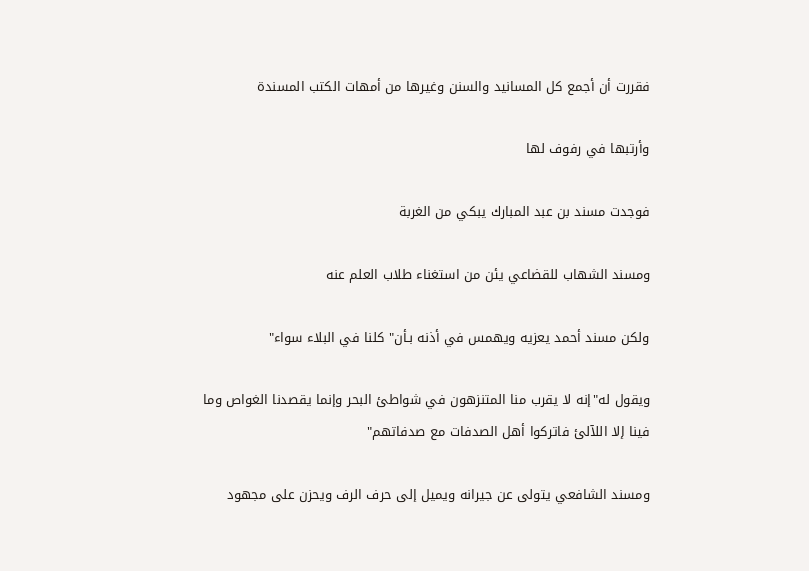فقررت أن أجمع كل المسانيد والسنن وغيرها من أمهات الكتب المسندة

وأرتبها في رفوف لها

فوجدت مسند بن عبد المبارك يبكي من الغربة

ومسند الشهاب للقضاعي يئن من استغناء طلاب العلم عنه

ولكن مسند أحمد يعزيه ويهمس في أذنه بـأن" كلنا في البلاء سواء"

ويقول له"إنه لا يقرب منا المتنزهون في شواطئ البحر وإنما يقصدنا الغواص وما فينا إلا اللآلئ فاتركوا أهل الصدفات مع صدفاتهم"

ومسند الشافعي يتولى عن جيرانه ويميل إلى حرف الرف ويحزن على مجهود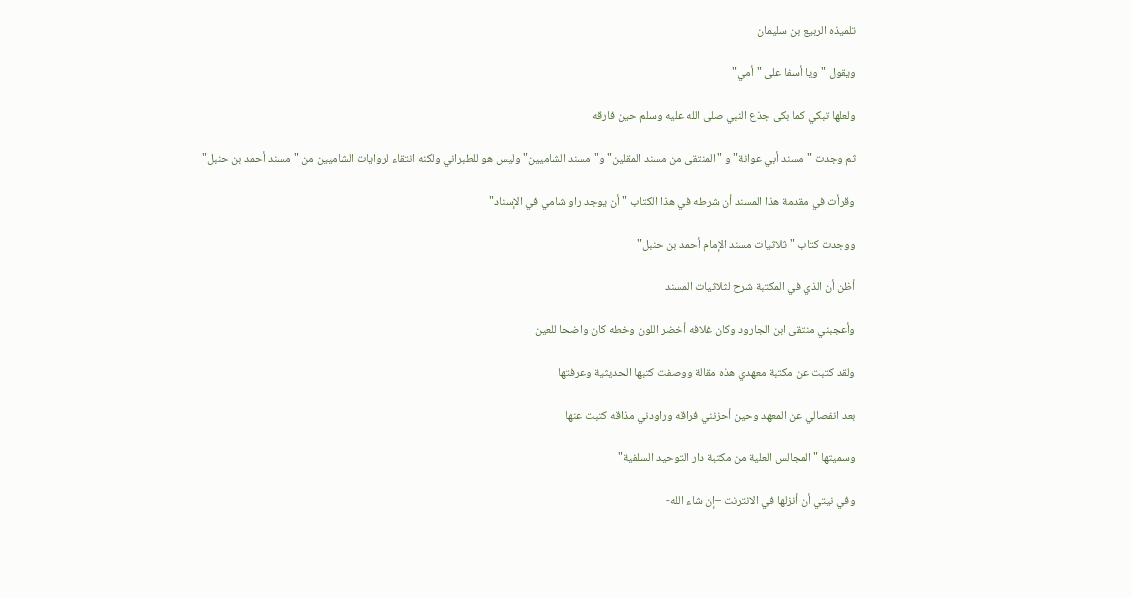تلميذه الربيع بن سليمان

ويقول "ويا أسفا على "أمي"

ولعلها تبكي كما بكى جذع النبي صلى الله عليه وسلم حين فارقه

ثم وجدت "مسند أبي عوانة" و "المنتقى من مسند المقلين" و"مسند الشاميين" وليس هو للطبراني ولكنه انتقاء لروايات الشاميين من "مسند أحمد بن حنبل"

وقرأت في مقدمة هذا المسند أن شرطه في هذا الكتاب " أن يوجد راو شامي في الإسناد"

ووجدت كتاب "ثلاثيات مسند الإمام أحمد بن حنبل"

أظن أن الذي في المكتبة شرح لثلاثيات المسند

وأعجبني منتقى ابن الجارود وكان غلافه أخضر اللون وخطه كان واضحا للعين

ولقد كتبت عن مكتبة معهدي هذه مقالة ووصفت كتبها الحديثية وعرفتها

بعد انفصالي عن المعهد وحين أحزنني فراقه وراودني مذاقه كتبت عنها

وسميتها "المجالس العلية من مكتبة دار التوحيد السلفية"

وفي نيتي أن أنزلها في الانترنت –إن شاء الله-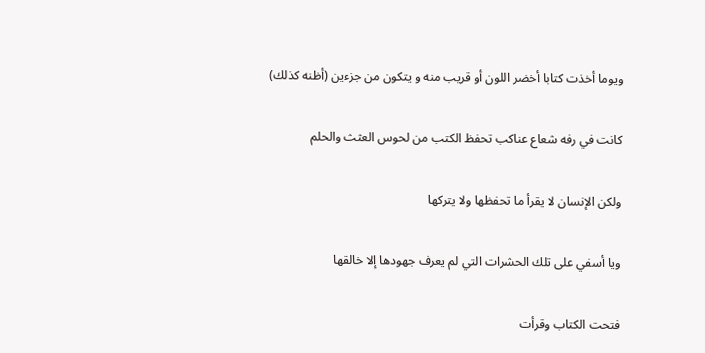ويوما أخذت كتابا أخضر اللون أو قريب منه و يتكون من جزءين (أظنه كذلك)

كانت في رفه شعاع عناكب تحفظ الكتب من لحوس العثث والحلم

ولكن الإنسان لا يقرأ ما تحفظها ولا يتركها

ويا أسفي على تلك الحشرات التي لم يعرف جهودها إلا خالقها

فتحت الكتاب وقرأت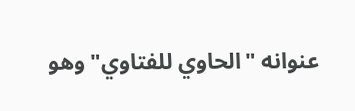عنوانه "الحاوي للفتاوي" وهو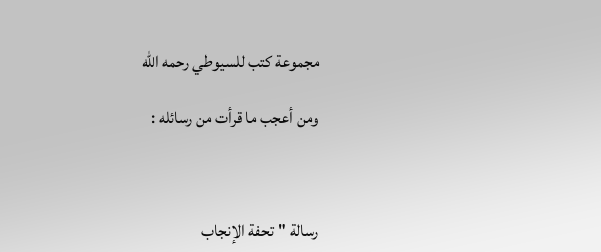مجموعة كتب للسيوطي رحمه الله

ومن أعجب ما قرأت من رسائله :



رسالة "تحفة الإنجاب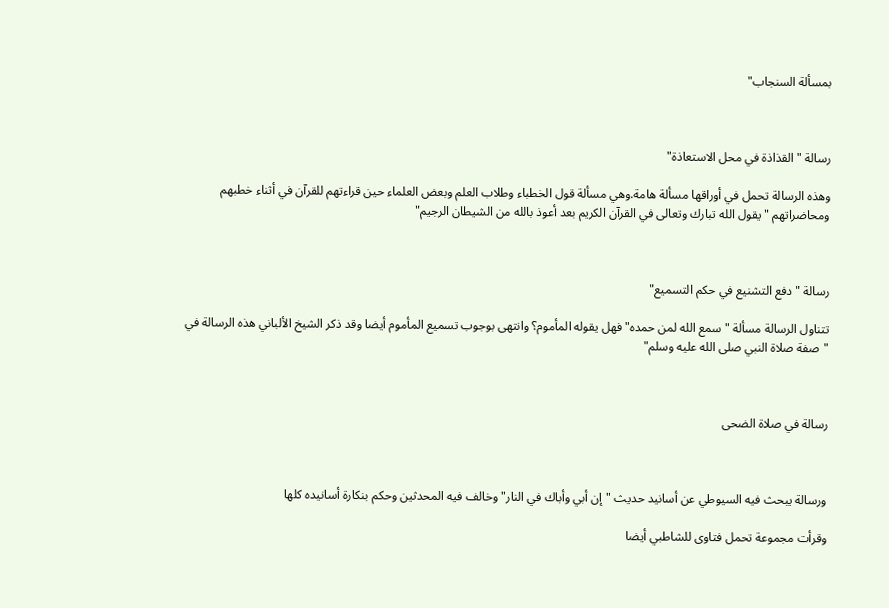بمسألة السنجاب"



رسالة "القذاذة في محل الاستعاذة"

وهذه الرسالة تحمل في أوراقها مسألة هامة.وهي مسألة قول الخطباء وطلاب العلم وبعض العلماء حين قراءتهم للقرآن في أثناء خطبهم ومحاضراتهم "يقول الله تبارك وتعالى في القرآن الكريم بعد أعوذ بالله من الشيطان الرجيم"



رسالة "دفع التشنيع في حكم التسميع"

تتناول الرسالة مسألة "سمع الله لمن حمده" فهل يقوله المأموم؟ وانتهى بوجوب تسميع المأموم أيضا وقد ذكر الشيخ الألباني هذه الرسالة في "صفة صلاة النبي صلى الله عليه وسلم"



رسالة في صلاة الضحى



ورسالة يبحث فيه السيوطي عن أسانيد حديث "إن أبي وأباك في النار" وخالف فيه المحدثين وحكم بنكارة أسانيده كلها

وقرأت مجموعة تحمل فتاوى للشاطبي أيضا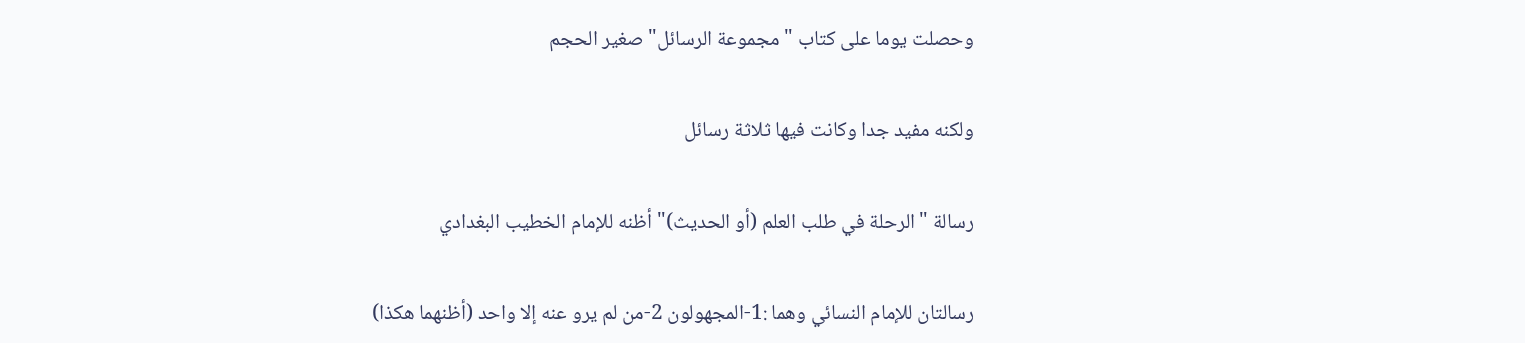وحصلت يوما على كتاب "مجموعة الرسائل" صغير الحجم

ولكنه مفيد جدا وكانت فيها ثلاثة رسائل

رسالة "الرحلة في طلب العلم (أو الحديث)" أظنه للإمام الخطيب البغدادي

رسالتان للإمام النسائي وهما :1-المجهولون 2-من لم يرو عنه إلا واحد (أظنهما هكذا)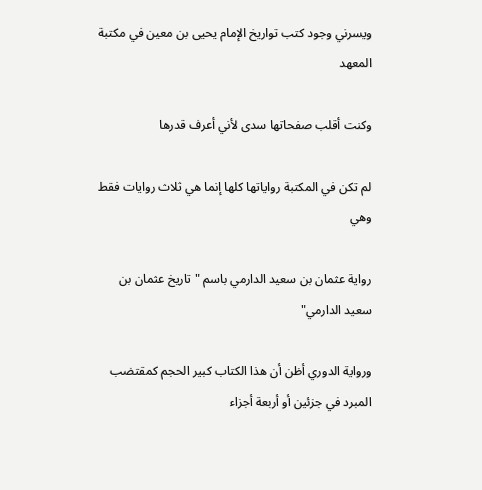ويسرني وجود كتب تواريخ الإمام يحيى بن معين في مكتبة المعهد

وكنت أقلب صفحاتها سدى لأني أعرف قدرها

لم تكن في المكتبة رواياتها كلها إنما هي ثلاث روايات فقط وهي

رواية عثمان بن سعيد الدارمي باسم "تاريخ عثمان بن سعيد الدارمي"

ورواية الدوري أظن أن هذا الكتاب كبير الحجم كمقتضب المبرد في جزئين أو أربعة أجزاء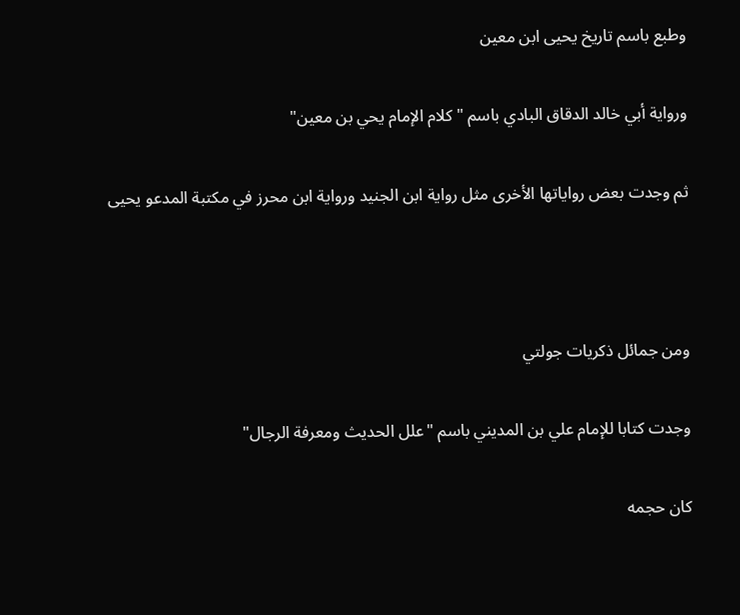وطبع باسم تاريخ يحيى ابن معين

ورواية أبي خالد الدقاق البادي باسم "كلام الإمام يحي بن معين"

ثم وجدت بعض رواياتها الأخرى مثل رواية ابن الجنيد ورواية ابن محرز في مكتبة المدعو يحيى



ومن جمائل ذكريات جولتي

وجدت كتابا للإمام علي بن المديني باسم "علل الحديث ومعرفة الرجال"

كان حجمه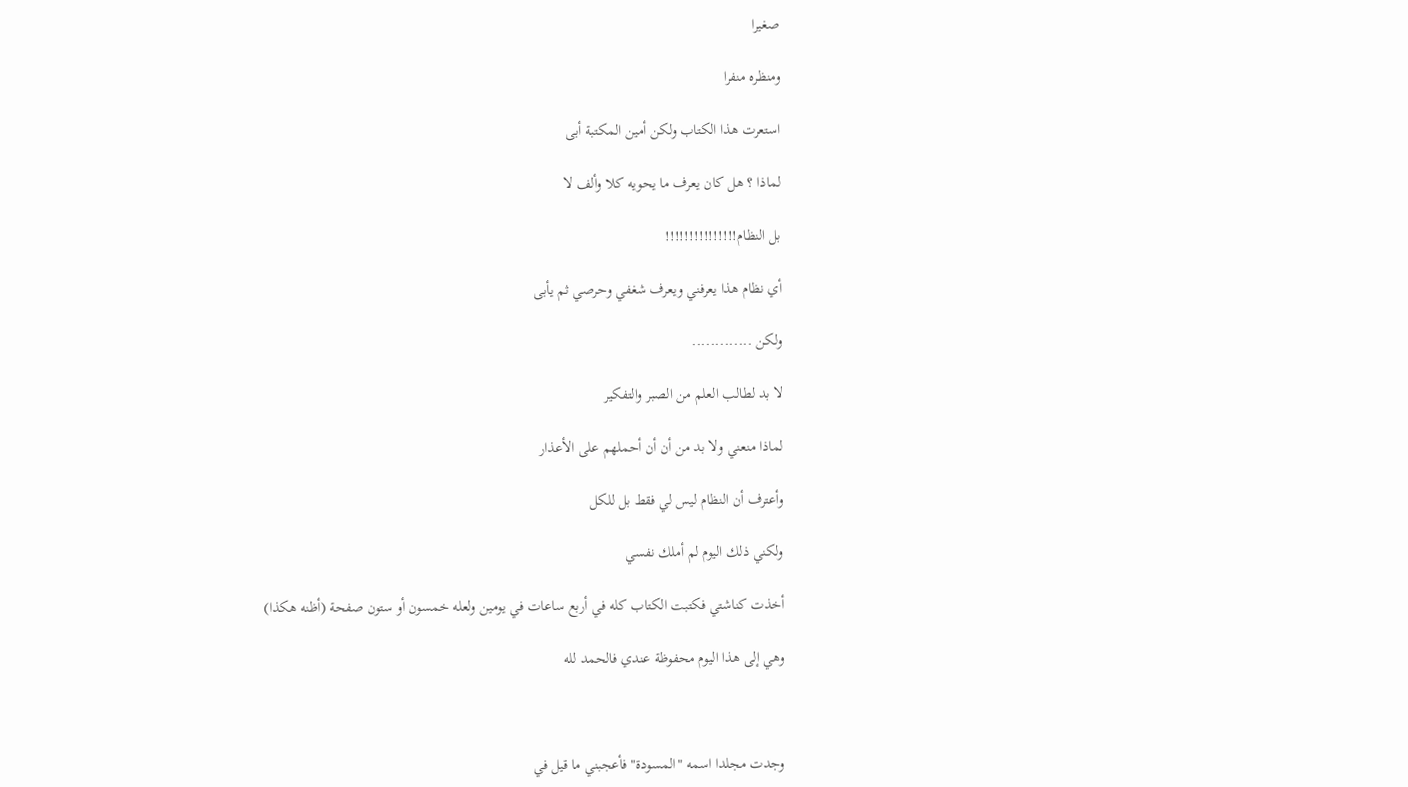صغيرا

ومنظره منفرا

استعرت هذا الكتاب ولكن أمين المكتبة أبى

لماذا ؟ هل كان يعرف ما يحويه كلا وألف لا

بل النظام!!!!!!!!!!!!!!!

أي نظام هذا يعرفني ويعرف شغفي وحرصي ثم يأبى

ولكن .............

لا بد لطالب العلم من الصبر والتفكير

لماذا منعني ولا بد من أن أن أحملهم على الأعذار

وأعترف أن النظام ليس لي فقط بل للكل

ولكني ذلك اليوم لم أملك نفسي

أخذت كناشتي فكتبت الكتاب كله في أربع ساعات في يومين ولعله خمسون أو ستون صفحة (أظنه هكذا)

وهي إلى هذا اليوم محفوظة عندي فالحمد لله



وجدت مجلدا اسمه "المسودة" فأعجبني ما قيل في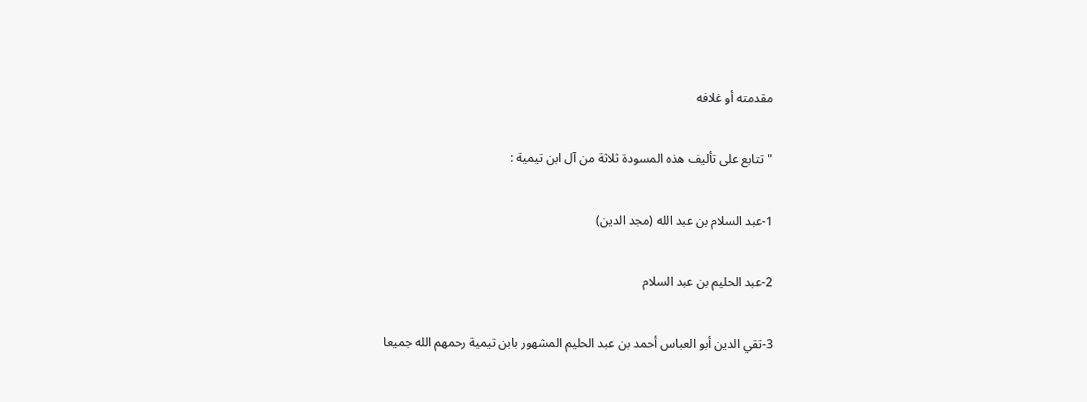مقدمته أو غلافه

"تتابع على تأليف هذه المسودة ثلاثة من آل ابن تيمية :

1-عبد السلام بن عبد الله (مجد الدين)

2-عبد الحليم بن عبد السلام

3-تقي الدين أبو العباس أحمد بن عبد الحليم المشهور بابن تيمية رحمهم الله جميعا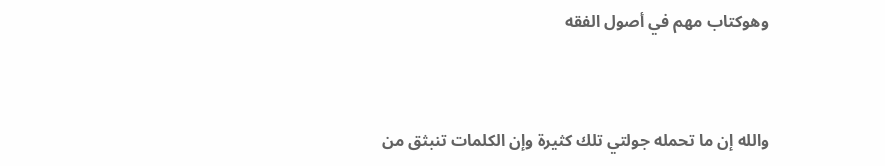وهوكتاب مهم في أصول الفقه



والله إن ما تحمله جولتي تلك كثيرة وإن الكلمات تنبثق من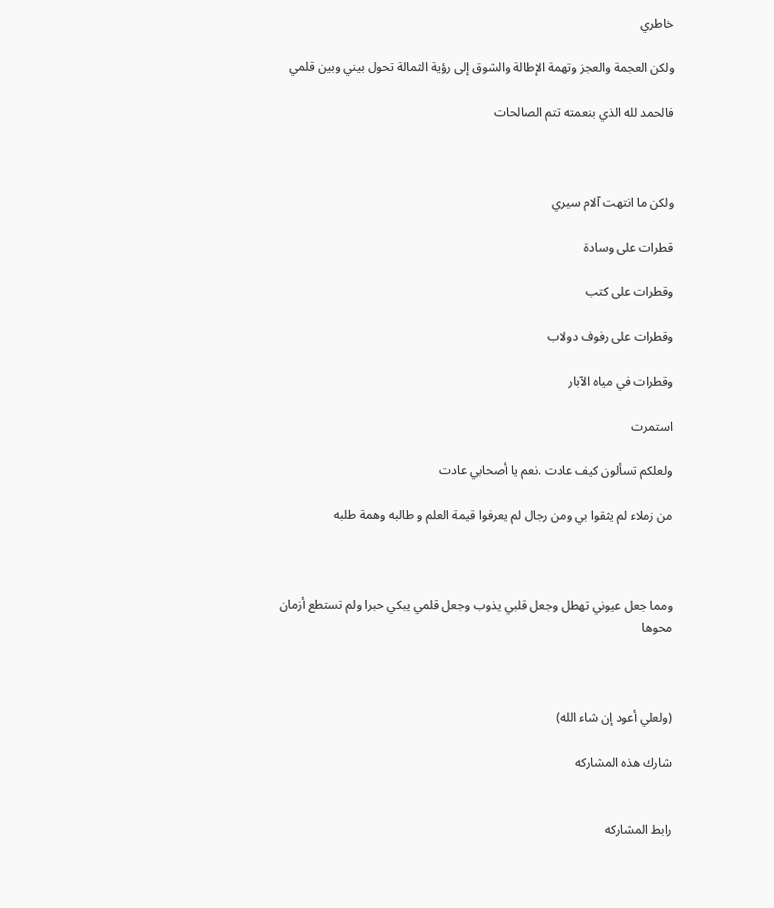خاطري

ولكن العجمة والعجز وتهمة الإطالة والشوق إلى رؤية الثمالة تحول بيني وبين قلمي

فالحمد لله الذي بنعمته تتم الصالحات



ولكن ما انتهت آلام سيري

قطرات على وسادة

وقطرات على كتب

وقطرات على رفوف دولاب

وقطرات في مياه الآبار

استمرت

ولعلكم تسألون كيف عادت .نعم يا أصحابي عادت

من زملاء لم يثقوا بي ومن رجال لم يعرفوا قيمة العلم و طالبه وهمة طلبه



ومما جعل عيوني تهطل وجعل قلبي يذوب وجعل قلمي يبكي حبرا ولم تستطع أزمان محوها



(ولعلي أعود إن شاء الله)

شارك هذه المشاركه


رابط المشاركه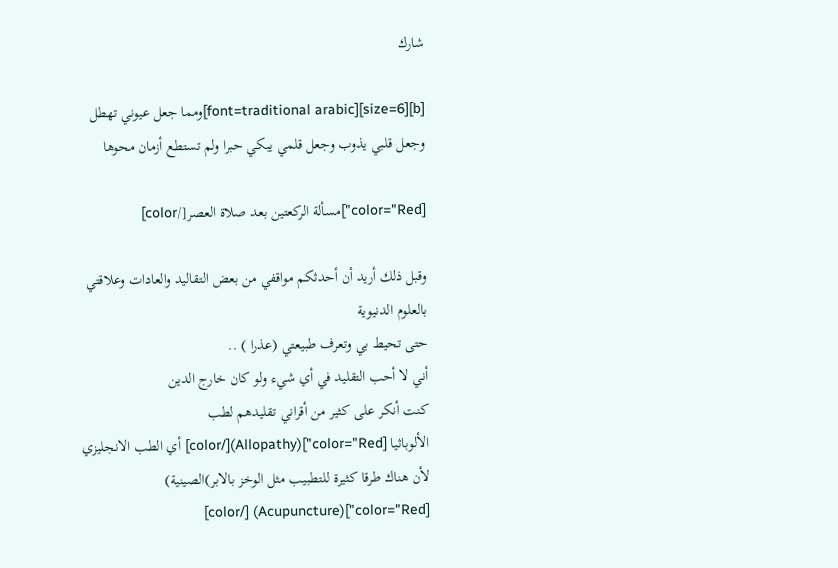شارك

[b][size=6][font=traditional arabic]ومما جعل عيوني تهطل وجعل قلبي يذوب وجعل قلمي يبكي حبرا ولم تستطع أزمان محوها

[color="Red"]مسألة الركعتين بعد صلاة العصر[/color]

وقبل ذلك أريد أن أحدثكم مواقفي من بعض التقاليد والعادات وعلاقتي بالعلوم الدنيوية
حتى تحيط بي وتعرف طبيعتي (عذرا ) ..
أني لا أحب التقليد في أي شيء ولو كان خارج الدين
كنت أنكر على كثير من أقراني تقليدهم لطب
الألوباثيا [color="Red"](Allopathy)[/color] أي الطب الانجليزي
لأن هناك طرقا كثيرة للتطبيب مثل الوخز بالابر)الصينية) [color="Red"](Acupuncture) [/color]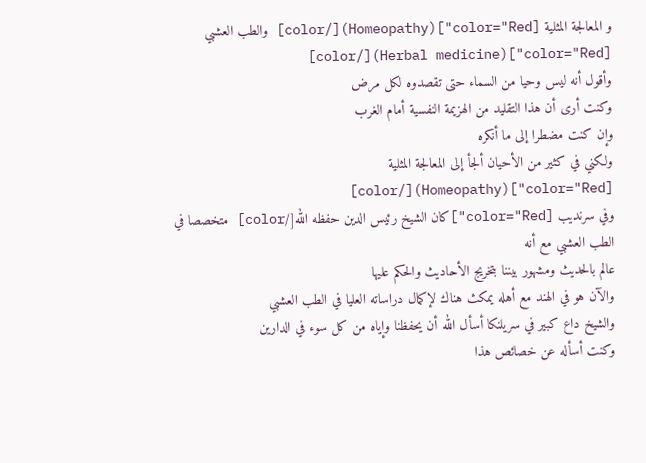و المعالجة المثلية [color="Red"](Homeopathy)[/color] والطب العشبي [color="Red"](Herbal medicine)[/color]
وأقول أنه ليس وحيا من السماء حتى تقصدوه لكل مرض
وكنت أرى أن هذا التقليد من الهزيمة النفسية أمام الغرب
وإن كنت مضطرا إلى ما أنكره
ولكني في كثير من الأحيان ألجأ إلى المعالجة المثلية [color="Red"](Homeopathy)[/color]
وفي سرنديب [color="Red"]كان الشيخ رئيس الدين حفظه الله[/color] متخصصا في الطب العشبي مع أنه
عالم بالحديث ومشهور بيننا بتخريج الأحاديث والحكم عليها
والآن هو في الهند مع أهله يمكث هناك لإكمال دراساته العليا في الطب العشبي
والشيخ داع كبير في سريلنكا أسأل الله أن يحفظنا وإياه من كل سوء في الدارين
وكنت أسأله عن خصائص هذا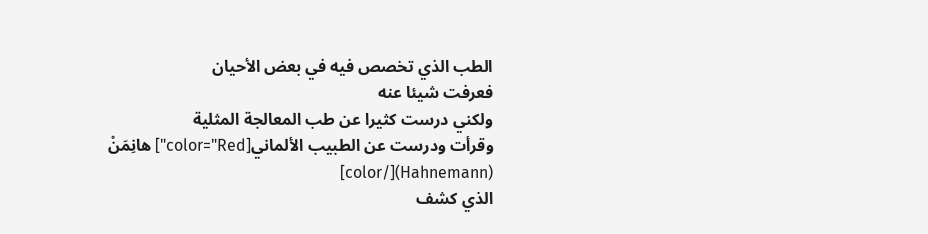الطب الذي تخصص فيه في بعض الأحيان
فعرفت شيئا عنه
ولكني درست كثيرا عن طب المعالجة المثلية
وقرأت ودرست عن الطبيب الألماني[color="Red"] هانِمَنْ (Hahnemann)[/color]
الذي كشف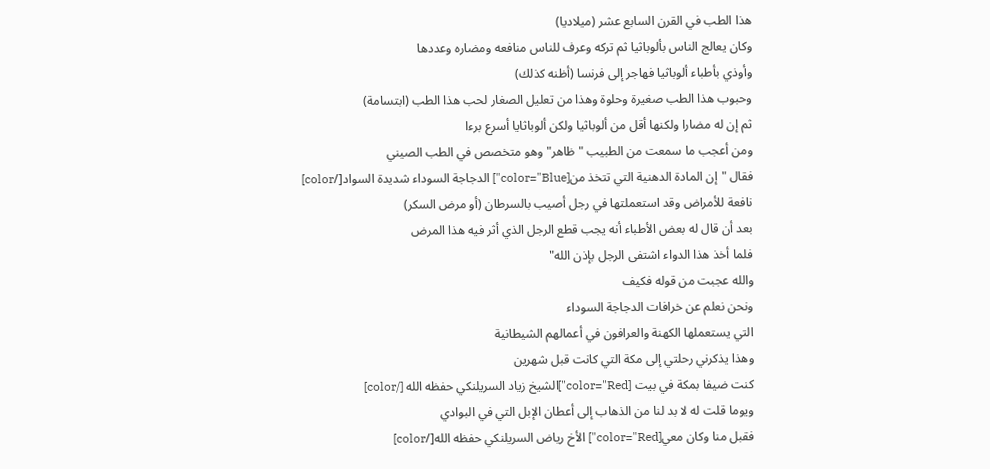هذا الطب في القرن السابع عشر (ميلاديا)
وكان يعالج الناس بألوباثيا ثم تركه وعرف للناس منافعه ومضاره وعددها
وأوذي بأطباء ألوباثيا فهاجر إلى فرنسا (أظنه كذلك)
وحبوب هذا الطب صغيرة وحلوة وهذا من تعليل الصغار لحب هذا الطب (ابتسامة)
ثم إن له مضارا ولكنها أقل من ألوباثيا ولكن ألوباثايا أسرع برءا
ومن أعجب ما سمعت من الطبيب "ظاهر" وهو متخصص في الطب الصيني
فقال "إن المادة الدهنية التي تتخذ من[color="Blue"] الدجاجة السوداء شديدة السواد[/color]
نافعة للأمراض وقد استعملتها في رجل أصيب بالسرطان (أو مرض السكر)
بعد أن قال له بعض الأطباء أنه يجب قطع الرجل الذي أثر فيه هذا المرض
فلما أخذ هذا الدواء اشتفى الرجل بإذن الله"
والله عجبت من قوله فكيف
ونحن نعلم عن خرافات الدجاجة السوداء
التي يستعملها الكهنة والعرافون في أعمالهم الشيطانية
وهذا يذكرني رحلتي إلى مكة التي كانت قبل شهرين
كنت ضيفا بمكة في بيت [color="Red"]الشيخ زياد السريلنكي حفظه الله [/color]
ويوما قلت له لا بد لنا من الذهاب إلى أعطان الإبل التي في البوادي
فقبل منا وكان معي[color="Red"] الأخ رياض السريلنكي حفظه الله[/color]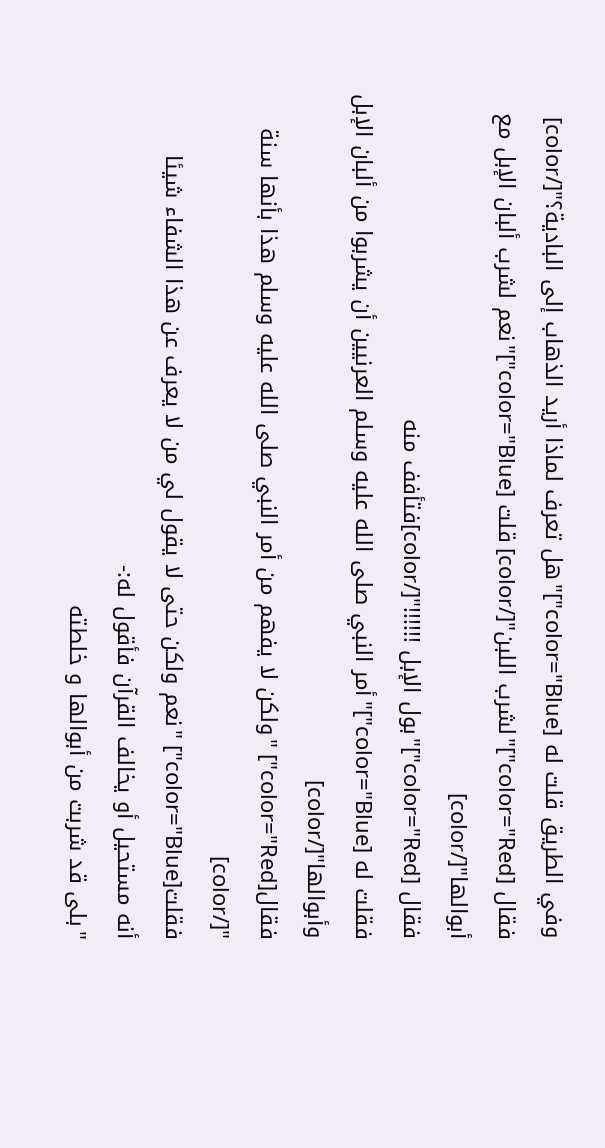وفي الطريق قلت له [color="Blue"]"هل تعرف لماذا أريد الذهاب إلى البادية؟"[/color]
فقال [color="Red"]"لشرب اللبن"[/color] قلت [color="Blue"]"نعم لشرب ألبان الإبل مع أبوالها"[/color]
فقال [color="Red"]"بول الإبل !!!!!!"[/color]فتأفف منه
فقلت له [color="Blue"]"أمر النبي صلى الله عليه وسلم العرنيين أن يشربوا من ألبان الإبل وأبوالها"[/color]
فقال[color="Red"] "ولكن لا يفهم من أمر النبي صلى الله عليه وسلم هذا بأنها سنة "[/color]
فقلت[color="Blue"] "نعم ولكن حتى لا يقول لي من لا يعرف عن هذا الشفاء شيئا
أنه مستحيل أو يخالف القرآن فأقول له:-
"بلى قد شربت من أبوالها و خلطته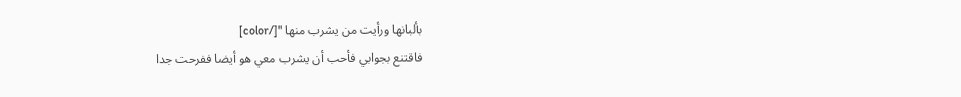بألبانها ورأيت من يشرب منها "[/color]
فاقتنع بجوابي فأحب أن يشرب معي هو أيضا ففرحت جدا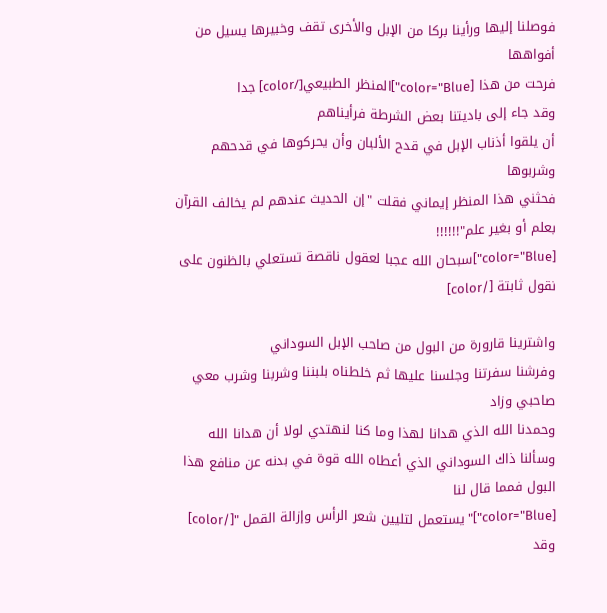فوصلنا إليها ورأينا بركا من الإبل والأخرى تقف وخبيرها يسيل من أفواهها
فرحت من هذا [color="Blue"]المنظر الطبيعي[/color] جدا
وقد جاء إلى باديتنا بعض الشرطة فرأيناهم
أن يلقوا أذناب الإبل في قدح الألبان وأن يحركوها في قدحهم وشربوها
فحثني هذا المنظر إيماني فقلت "إن الحديث عندهم لم يخالف القرآن بعلم أو بغير علم"!!!!!!
[color="Blue"]سبحان الله عجبا لعقول ناقصة تستعلي بالظنون على نقول ثابتة [/color]

واشترينا قارورة من البول من صاحب الإبل السوداني
وفرشنا سفرتنا وجلسنا عليها ثم خلطناه بلبننا وشربنا وشرب معي صاحبي وزاد
وحمدنا الله الذي هدانا لهذا وما كنا لنهتدي لولا أن هدانا الله
وسألنا ذاك السوداني الذي أعطاه الله قوة في بدنه عن منافع هذا البول فمما قال لنا
[color="Blue"]"يستعمل لتليين شعر الرأس وإزالة القمل "[/color]
وقد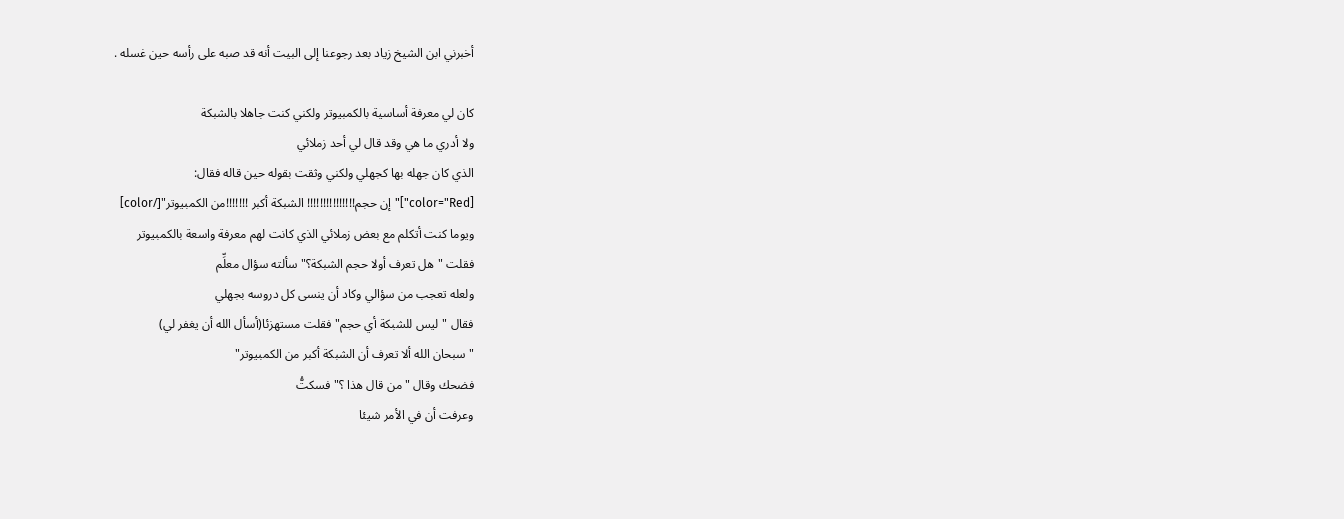أخبرني ابن الشيخ زياد بعد رجوعنا إلى البيت أنه قد صبه على رأسه حين غسله .

كان لي معرفة أساسية بالكمبيوتر ولكني كنت جاهلا بالشبكة
ولا أدري ما هي وقد قال لي أحد زملائي
الذي كان جهله بها كجهلي ولكني وثقت بقوله حين قاله فقال:
[color="Red"]"إن حجم!!!!!!!!!!!!!!! الشبكة أكبر !!!!!!!من الكمبيوتر"[/color]
ويوما كنت أتكلم مع بعض زملائي الذي كانت لهم معرفة واسعة بالكمبيوتر
فقلت "هل تعرف أولا حجم الشبكة؟" سألته سؤال معلِّم
ولعله تعجب من سؤالي وكاد أن ينسى كل دروسه بجهلي
فقال "ليس للشبكة أي حجم" فقلت مستهزئا(أسأل الله أن يغفر لي)
"سبحان الله ألا تعرف أن الشبكة أكبر من الكمبيوتر"
فضحك وقال "من قال هذا ؟" فسكتُّ
وعرفت أن في الأمر شيئا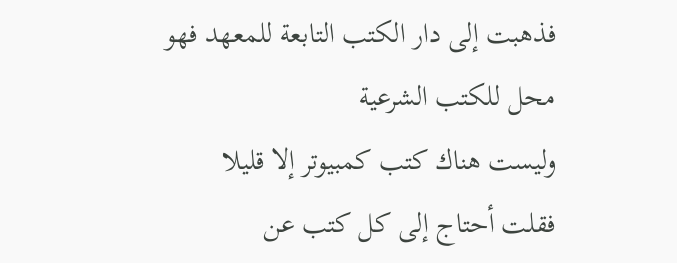فذهبت إلى دار الكتب التابعة للمعهد فهو محل للكتب الشرعية
وليست هناك كتب كمبيوتر إلا قليلا
فقلت أحتاج إلى كل كتب عن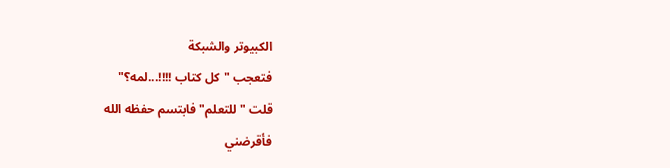الكبيوتر والشبكة
فتعجب "كل كتاب !!!!...لمه؟"
قلت "للتعلم" فابتسم حفظه الله
فأقرضني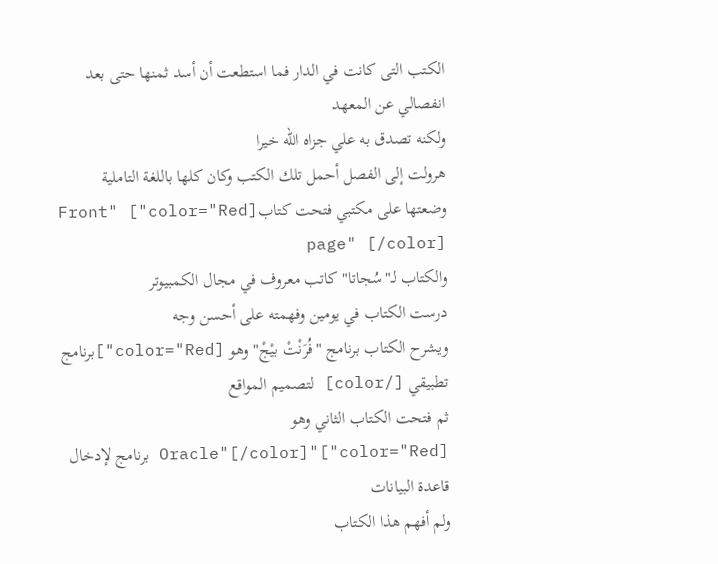الكتب التى كانت في الدار فما استطعت أن أسد ثمنها حتى بعد انفصالي عن المعهد
ولكنه تصدق به علي جزاه الله خيرا
هرولت إلى الفصل أحمل تلك الكتب وكان كلها باللغة التاملية
وضعتها على مكتبي فتحت كتاب[color="Red"] "Front page" [/color]
والكتاب لـ"سُجاتا" كاتب معروف في مجال الكمبيوتر
درست الكتاب في يومين وفهمته على أحسن وجه
ويشرح الكتاب برنامج "فُرَنْتْ بيْجْ" وهو [color="Red"]برنامج تطبيقي [/color] لتصميم المواقع
ثم فتحت الكتاب الثاني وهو [color="Red"]"Oracle"[/color] برنامج لإدخال قاعدة البيانات
ولم أفهم هذا الكتاب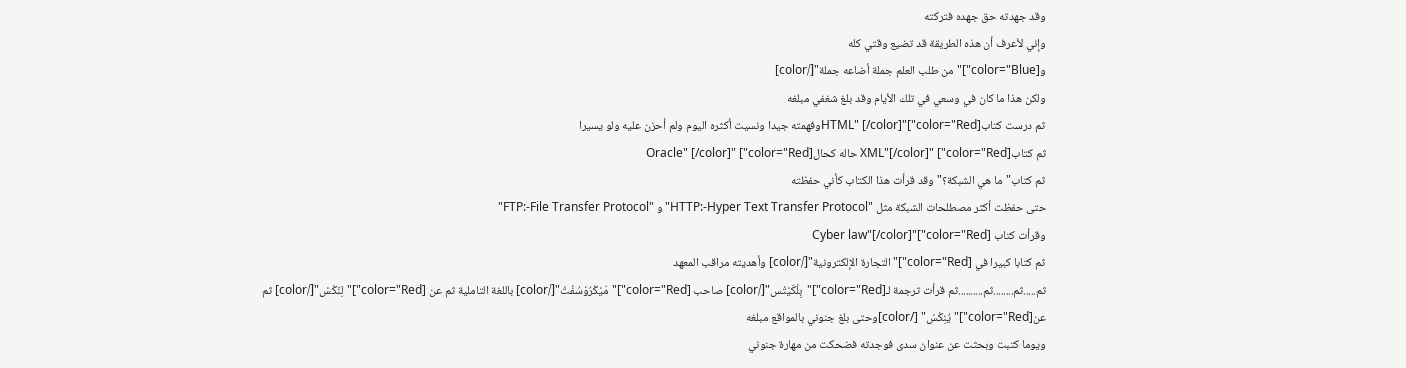وقد جهدته حق جهده فتركته
وإني لأعرف أن هذه الطريقة قد تضيع وقتي كله
و[color="Blue"]"من طلب العلم جملة أضاعه جملة"[/color]
ولكن هذا ما كان في وسعي في تلك الأيام وقد بلغ شغفي مبلغه
ثم درست كتاب[color="Red"]"HTML" [/color]وفهمته جيدا ونسيت أكثره اليوم ولم أحزن عليه ولو يسيرا
ثم كتاب[color="Red"] "XML"[/color] حاله كحال[color="Red"] "Oracle" [/color]
ثم كتاب"ما هي الشبكة؟" وقد قرأت هذا الكتاب كأني حفظته
حتى حفظت أكثر مصطلحات الشبكة مثل "HTTP:-Hyper Text Transfer Protocol" و "FTP:-File Transfer Protocol"
وقرأت كتاب [color="Red"]"Cyber law"[/color]
ثم كتابا كبيرا في [color="Red"]"التجارة الإلكترونية"[/color] وأهديته مراقب المعهد
ثم.....ثم........ثم..........ثم قرأت ترجمة لـ[color="Red"]"بِلْكَيْتْس"[/color] صاحب [color="Red"]"مَيْكْرُوْسُفْتْ"[/color] باللغة التاملية ثم عن [color="Red"]"لِنَكْسْ"[/color] ثم عن[color="Red"]"يُنِكْسْ" [/color]وحتى بلغ جنوني بالمواقع مبلغه
ويوما كتبت وبحثت عن عنوان سدى فوجدته فضحكت من مهارة جنوني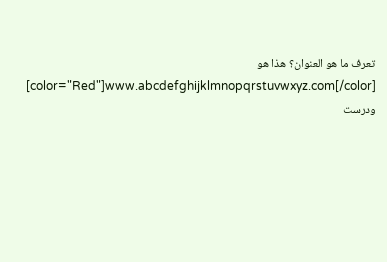تعرف ما هو العنوان؟ هذا هو
[color="Red"]www.abcdefghijklmnopqrstuvwxyz.com[/color]
ودرست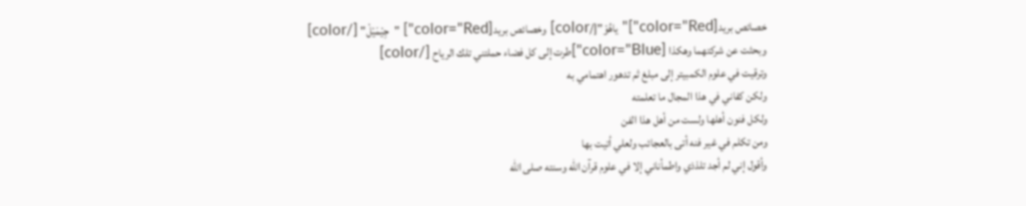خصائص بريد[color="Red"]" ياهُوْ"[/color] وخصائص بريد[color="Red"] "جِيْمَيْلْ" [/color]
وبحثت عن شركتهما وهكذا [color="Blue"]طرت إلى كل فضاء حملتني تلك الرياح [/color]
وترقيت في علوم الكمبيتر إلى مبلغ ثم تدهور اهتمامي به
ولكن كفاني في هذا المجال ما تعلمته
ولكل فنون أهلها ولست من أهل هذا الفن
ومن تكلم في غير فنه أتى بالعجائب ولعلي أتيت بها
وأقول إني لم أجد تلذذي واطمأناني إلا في علوم قرآن الله وسنته صلى الله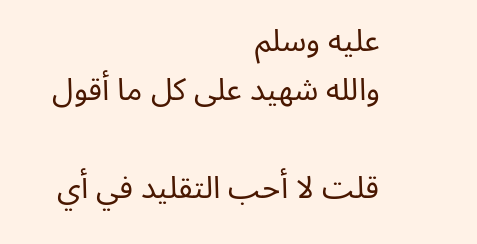عليه وسلم
والله شهيد على كل ما أقول

قلت لا أحب التقليد في أي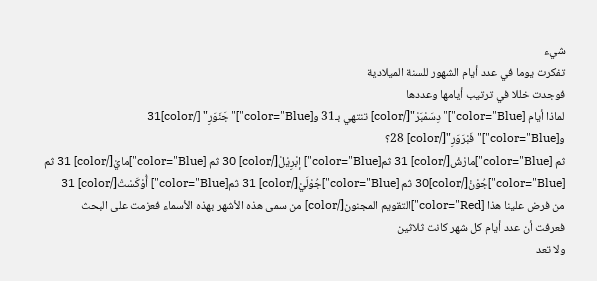شيء
تفكرت يوما في عدد أيام الشهور للسنة الميلادية
فوجدت خللا في ترتيب أيامها وعددها
لماذا أيام [color="Blue"]"دِسَمْبَرْ"[/color] تنتهي بـ31 و[color="Blue"]"جَنَوَرِ" [/color]31 و[color="Blue"]"فَبْرَوَرِ"[/color] 28؟
ثم [color="Blue"]مارْشْ[/color] 31 ثم[color="Blue"] إبْرِيْلْ[/color] 30 ثم [color="Blue"]مايْ[/color] 31 ثم [color="Blue"]جُوْنْ[/color]30 ثم [color="Blue"]جُوْلَيْ[/color] 31 ثم[color="Blue"] أُوْكَسْتْ[/color] 31
من فرض علينا هذا [color="Red"]التقويم المجنون[/color] من سمى هذه الأشهر بهذه الأسماء فعزمت على البحث
فعرفت أن عدد أيام كل شهر كانت ثلاثين
ولا تعد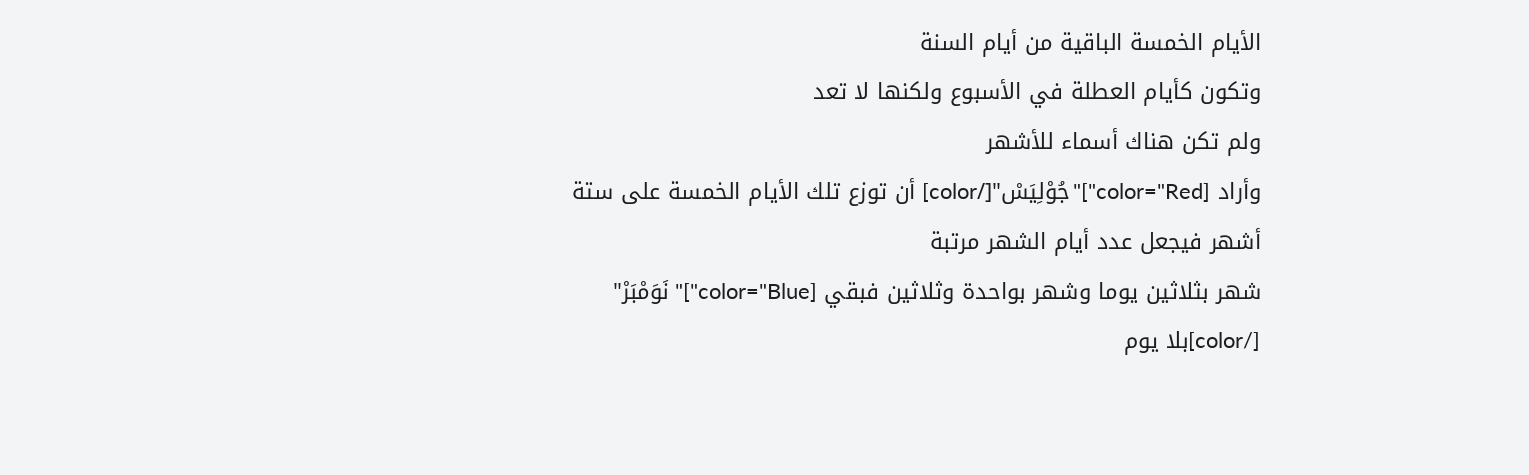الأيام الخمسة الباقية من أيام السنة
وتكون كأيام العطلة في الأسبوع ولكنها لا تعد
ولم تكن هناك أسماء للأشهر
وأراد [color="Red"]"جُوْلِيَسْ"[/color] أن توزع تلك الأيام الخمسة على ستة أشهر فيجعل عدد أيام الشهر مرتبة
شهر بثلاثين يوما وشهر بواحدة وثلاثين فبقي [color="Blue"]" نَوَمْبَرْ" [/color]بلا يوم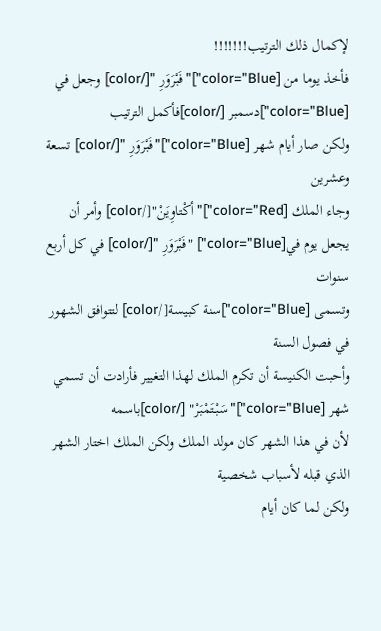لإكمال ذلك الترتيب!!!!!!!
فأخذ يوما من [color="Blue"]"فَبْرَوَرِ "[/color] وجعل في [color="Blue"]دسمبر [/color]فأكمل الترتيب
ولكن صار أيام شهر [color="Blue"]"فَبْرَوَرِ "[/color] تسعة وعشرين
وجاء الملك [color="Red"]"أكْتاوِيَنْ"[/color] وأمر أن يجعل يوم في[color="Blue"] "فَبْرَوَرِ "[/color] في كل أربع سنوات
وتسمى [color="Blue"]سنة كبيسة[/color] لتتوافق الشهور في فصول السنة
وأحبت الكنيسة أن تكرم الملك لهذا التغيير فأرادت أن تسمي شهر [color="Blue"]"سَبْتَمْبَرْ" [/color]باسمه
لأن في هذا الشهر كان مولد الملك ولكن الملك اختار الشهر الذي قبله لأسباب شخصية
ولكن لما كان أيام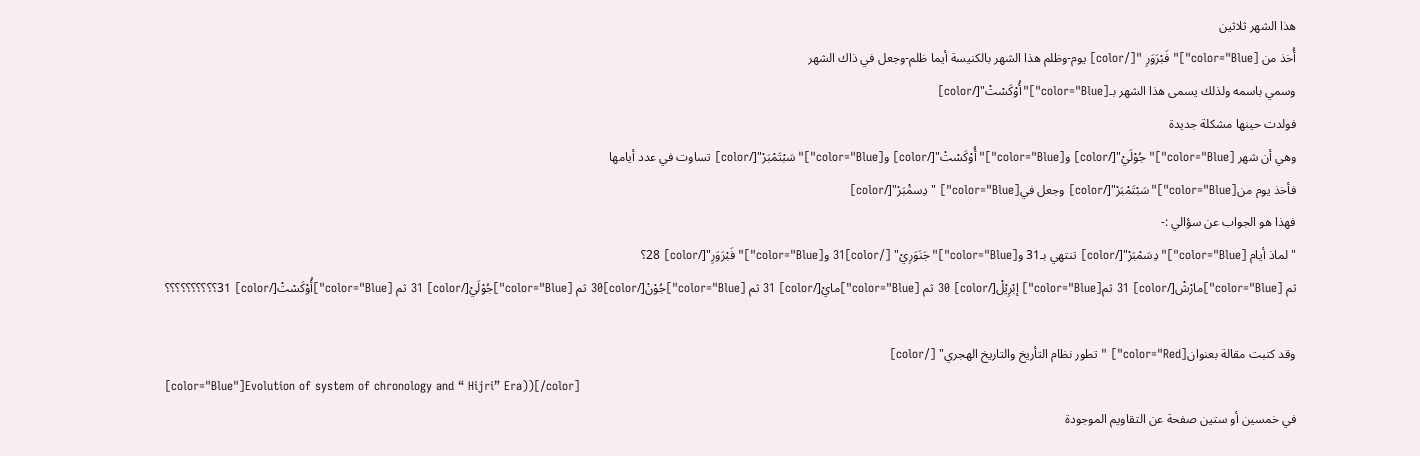هذا الشهر ثلاثين
أُخذ من [color="Blue"]"فَبْرَوَرِ "[/color] يوم-وظلم هذا الشهر بالكنيسة أيما ظلم-وجعل في ذاك الشهر
وسمي باسمه ولذلك يسمى هذا الشهر بـ[color="Blue"]"أُوْكَسْتْ"[/color]
فولدت حينها مشكلة جديدة
وهي أن شهر [color="Blue"]"جُوْلَيْ"[/color] و[color="Blue"]"أُوْكَسْتْ"[/color] و[color="Blue"]"سَبْتَمْبَرْ"[/color] تساوت في عدد أيامها
فأخذ يوم من[color="Blue"]"سَبْتَمْبَرْ"[/color] وجعل في[color="Blue"] "دِسمَْبَرْ"[/color]
فهذا هو الجواب عن سؤالي :-
" لماذ أيام [color="Blue"]"دِسَمْبَرْ"[/color] تنتهي بـ31 و[color="Blue"]"جَنَوَرِيْ" [/color]31 و[color="Blue"]"فَبْرَوَرِ"[/color] 28؟
ثم [color="Blue"]مارْشْ[/color] 31 ثم[color="Blue"] إبْرِيْلْ[/color] 30 ثم [color="Blue"]مايْ[/color] 31 ثم [color="Blue"]جُوْنْ[/color]30 ثم [color="Blue"]جُوْلَيْ[/color] 31 ثم [color="Blue"]أُوْكَسْتْ[/color] 31؟؟؟؟؟؟؟؟؟؟

وقد كتبت مقالة بعنوان[color="Red"] " تطور نظام التأريخ والتاريخ الهجري" [/color]
[color="Blue"]Evolution of system of chronology and “ Hijri” Era))[/color]
في خمسين أو ستين صفحة عن التقاويم الموجودة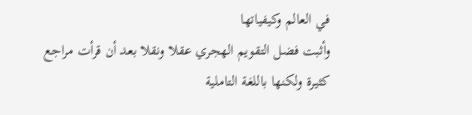في العالم وكيفياتها
وأثبت فضل التقويم الهجري عقلا ونقلا بعد أن قرأت مراجع كثيرة ولكنها باللغة التاملية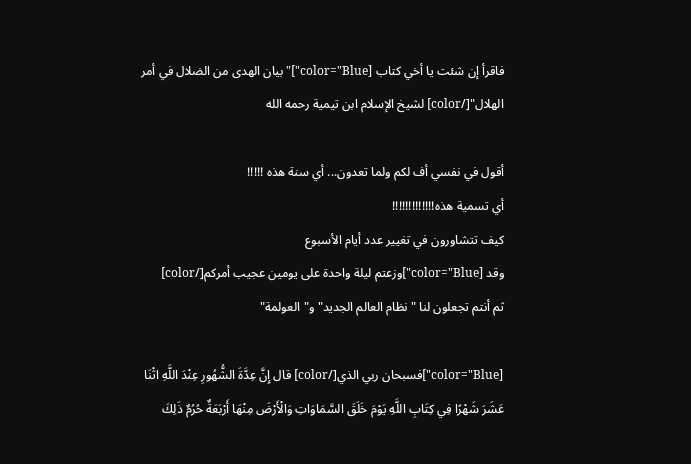فاقرأ إن شئت يا أخي كتاب [color="Blue"]"بيان الهدى من الضلال في أمر الهلال"[/color] لشيخ الإسلام ابن تيمية رحمه الله

أقول في نفسي أف لكم ولما تعدون... أي سنة هذه !!!!!
أي تسمية هذه!!!!!!!!!!!!!
كيف تتشاورون في تغيير عدد أيام الأسبوع
وقد [color="Blue"]وزعتم ليلة واحدة على يومين عجيب أمركم[/color]
ثم أنتم تجعلون لنا "نظام العالم الجديد" و"العولمة"

[color="Blue"]فسبحان ربي الذي[/color] قال إِنَّ عِدَّةَ الشُّهُورِ عِنْدَ اللَّهِ اثْنَا عَشَرَ شَهْرًا فِي كِتَابِ اللَّهِ يَوْمَ خَلَقَ السَّمَاوَاتِ وَالْأَرْضَ مِنْهَا أَرْبَعَةٌ حُرُمٌ ذَلِكَ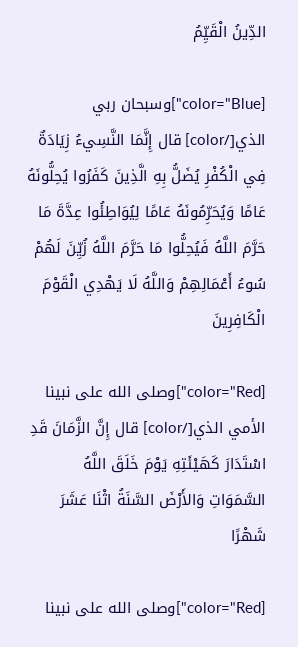الدِّينُ الْقَيِّمُ

[color="Blue"]وسبحان ربي الذي[/color] قال إِنَّمَا النَّسِيءُ زِيَادَةٌ فِي الْكُفْرِ يُضَلُّ بِهِ الَّذِينَ كَفَرُوا يُحِلُّونَهُ عَامًا وَيُحَرِّمُونَهُ عَامًا لِيُوَاطِئُوا عِدَّةَ مَا حَرَّمَ اللَّهُ فَيُحِلُّوا مَا حَرَّمَ اللَّهُ زُيِّنَ لَهُمْ سُوءُ أَعْمَالِهِمْ وَاللَّهُ لَا يَهْدِي الْقَوْمَ الْكَافِرِينَ

[color="Red"]وصلى الله على نبينا الأمي الذي[/color] قال إِنَّ الزَّمَانَ قَدِ اسْتَدَارَ كَهَيْئَتِهِ يَوْمَ خَلَقَ اللَّهُ السَّمَوَاتِ وَالأَرْضَ السَّنَةُ اثْنَا عَشَرَ شَهْرًا

[color="Red"]وصلى الله على نبينا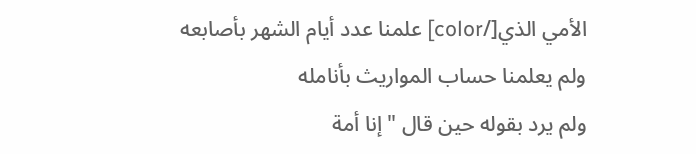الأمي الذي[/color] علمنا عدد أيام الشهر بأصابعه
ولم يعلمنا حساب المواريث بأنامله
ولم يرد بقوله حين قال "إنا أمة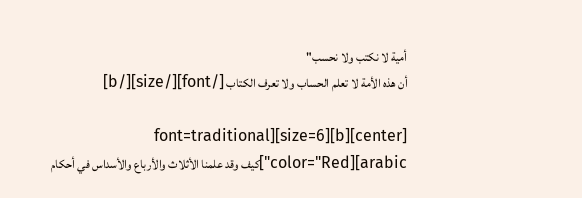أمية لا نكتب ولا نحسب"
أن هذه الأمة لا تعلم الحساب ولا تعرف الكتاب [/font][/size][/b]

[center][b][size=6][font=traditional arabic][color="Red"]كيف وقد علمنا الأثلاث والأرباع والأسداس في أحكام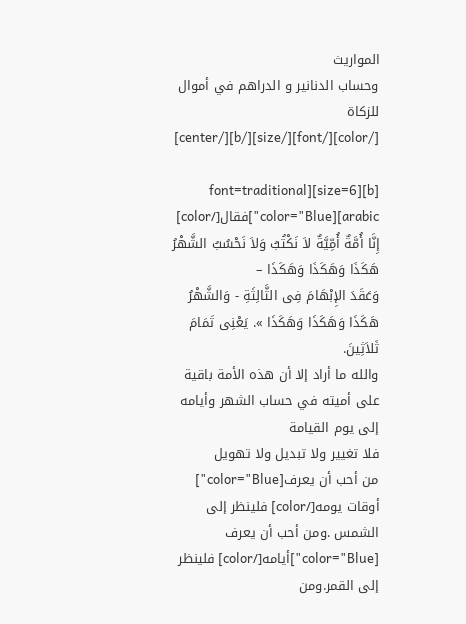المواريث
وحساب الدنانير و الدراهم في أموال للزكاة [/color][/font][/size][/b][/center]

[b][size=6][font=traditional arabic][color="Blue"]فقال[/color] إِنَّا أُمَّةٌ أُمِّيَّةٌ لاَ نَكْتُبُ وَلاَ نَحْسُبُ الشَّهْرُ هَكَذَا وَهَكَذَا وَهَكَذَا –
وَعَقَدَ الإِبْهَامَ فِى الثَّالِثَةِ - وَالشَّهْرُ هَكَذَا وَهَكَذَا وَهَكَذَا ». يَعْنِى تَمَامَ ثَلاَثِينَ.
والله ما أراد إلا أن هذه الأمة باقية على أميته في حساب الشهر وأيامه إلى يوم القيامة
فلا تغيير ولا تبديل ولا تهويل
من أحب أن يعرف[color="Blue"] أوقات يومه[/color] فلينظر إلى الشمس .ومن أحب أن يعرف [color="Blue"]أيامه[/color] فلينظر إلى القمر.ومن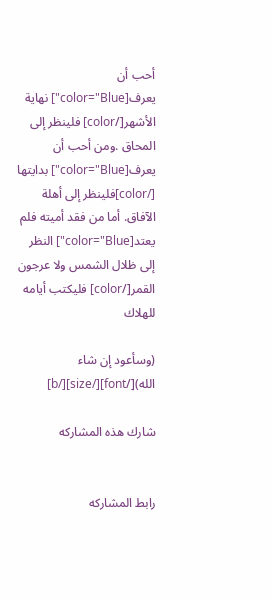أحب أن يعرف[color="Blue"] نهاية الأشهر[/color] فلينظر إلى المحاق .ومن أحب أن يعرف[color="Blue"] بدايتها [/color]فلينظر إلى أهلة الآفاق. أما من فقد أميته فلم يعتد[color="Blue"] النظر إلى ظلال الشمس ولا عرجون القمر[/color] فليكتب أيامه للهلاك

(وسأعود إن شاء الله)[/font][/size][/b]

شارك هذه المشاركه


رابط المشاركه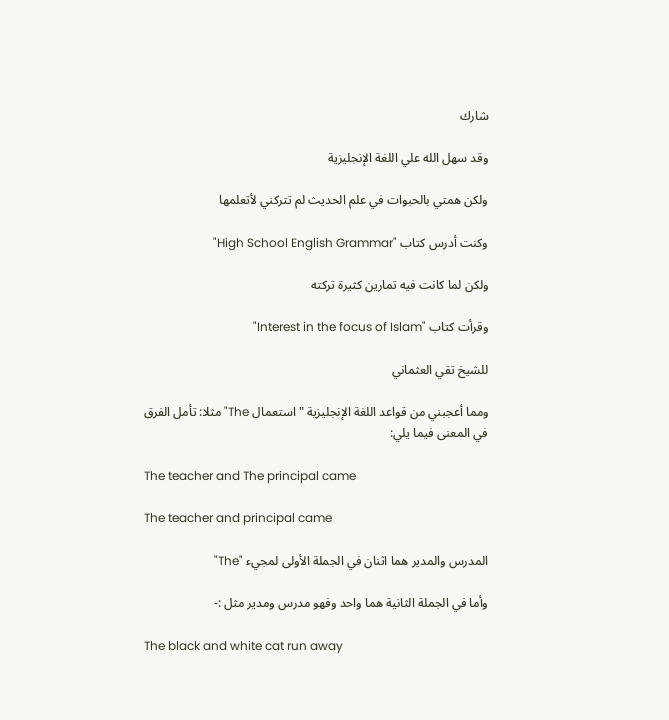شارك

وقد سهل الله علي اللغة الإنجليزية

ولكن همتي بالحبوات في علم الحديث لم تتركني لأتعلمها

وكنت أدرس كتاب "High School English Grammar"

ولكن لما كانت فيه تمارين كثيرة تركته

وقرأت كتاب "Interest in the focus of Islam"

للشيخ تقي العثماني

ومما أعجبني من قواعد اللغة الإنجليزية "استعمال The" مثلا: تأمل الفرق في المعنى فيما يلي:

The teacher and The principal came

The teacher and principal came

المدرس والمدير هما اثنان في الجملة الأولى لمجيء "The"

وأما في الجملة الثانية هما واحد وفهو مدرس ومدير مثل :-

The black and white cat run away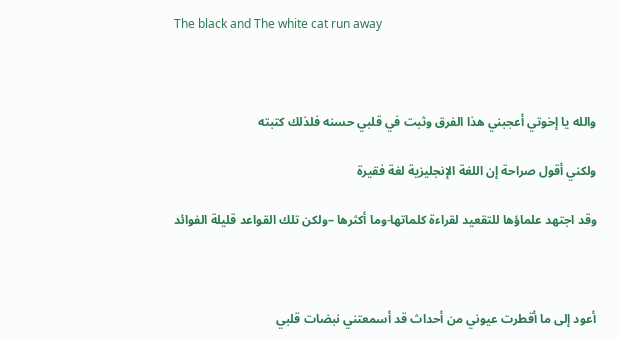The black and The white cat run away



والله يا إخوتي أعجبني هذا الفرق وثبت في قلبي حسنه فلذلك كتبته

ولكني أقول صراحة إن اللغة الإنجليزية لغة فقيرة

وقد اجتهد علماؤها للتقعيد لقراءة كلماتها-وما أكثرها –ولكن تلك القواعد قليلة الفوائد



أعود إلى ما أقطرت عيوني من أحداث قد أسمعتني نبضات قلبي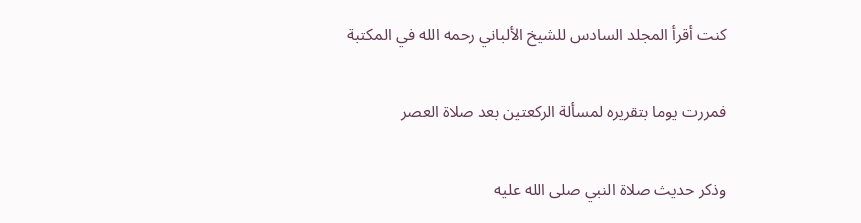كنت أقرأ المجلد السادس للشيخ الألباني رحمه الله في المكتبة

فمررت يوما بتقريره لمسألة الركعتين بعد صلاة العصر

وذكر حديث صلاة النبي صلى الله عليه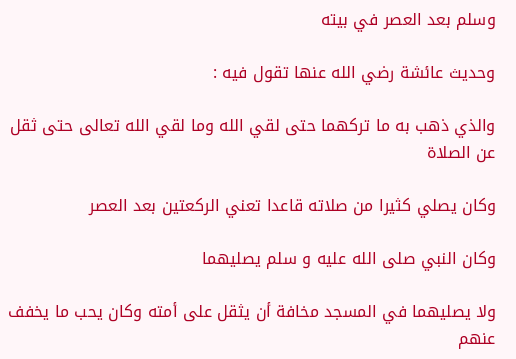وسلم بعد العصر في بيته

وحديث عائشة رضي الله عنها تقول فيه :

والذي ذهب به ما تركهما حتى لقي الله وما لقي الله تعالى حتى ثقل عن الصلاة

وكان يصلي كثيرا من صلاته قاعدا تعني الركعتين بعد العصر

وكان النبي صلى الله عليه و سلم يصليهما

ولا يصليهما في المسجد مخافة أن يثقل على أمته وكان يحب ما يخفف عنهم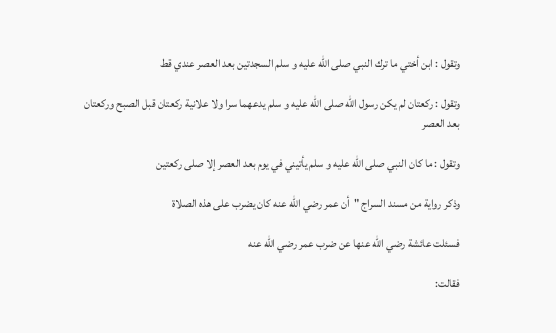وتقول : ابن أختي ما ترك النبي صلى الله عليه و سلم السجدتين بعد العصر عندي قط

وتقول : ركعتان لم يكن رسول الله صلى الله عليه و سلم يدعهما سرا ولا علانية ركعتان قبل الصبح وركعتان بعد العصر

وتقول : ما كان النبي صلى الله عليه و سلم يأتيني في يوم بعد العصر إلا صلى ركعتين

وذكر رواية من مسند السراج "أن عمر رضي الله عنه كان يضرب على هذه الصلاة

فسئلت عائشة رضي الله عنها عن ضرب عمر رضي الله عنه

فقالت: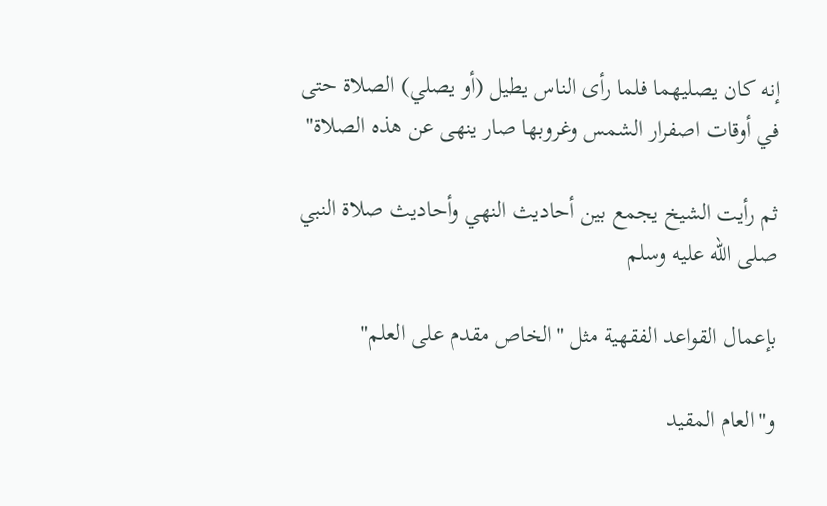إنه كان يصليهما فلما رأى الناس يطيل (أو يصلي) الصلاة حتى في أوقات اصفرار الشمس وغروبها صار ينهى عن هذه الصلاة"

ثم رأيت الشيخ يجمع بين أحاديث النهي وأحاديث صلاة النبي صلى الله عليه وسلم

بإعمال القواعد الفقهية مثل "الخاص مقدم على العلم"

و"العام المقيد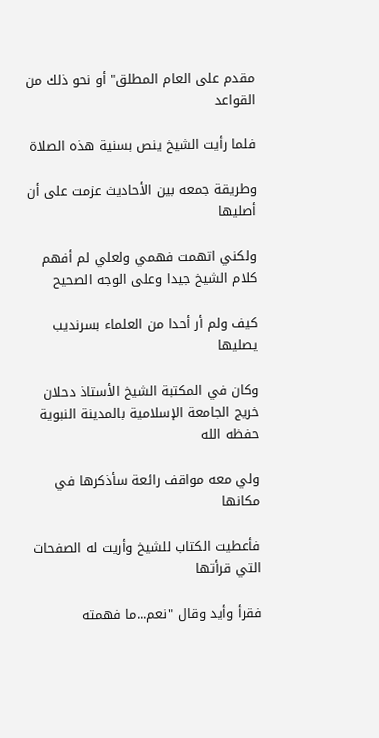مقدم على العام المطلق" أو نحو ذلك من القواعد

فلما رأيت الشيخ ينص بسنية هذه الصلاة

وطريقة جمعه بين الأحاديث عزمت على أن أصليها

ولكني اتهمت فهمي ولعلي لم أفهم كلام الشيخ جيدا وعلى الوجه الصحيح

كيف ولم أر أحدا من العلماء بسرنديب يصليها

وكان في المكتبة الشيخ الأستاذ دحلان خريج الجامعة الإسلامية بالمدينة النبوية حفظه الله

ولي معه مواقف رائعة سأذكرها في مكانها

فأعطيت الكتاب للشيخ وأريت له الصفحات التي قرأتها

فقرأ وأيد وقال "نعم...ما فهمته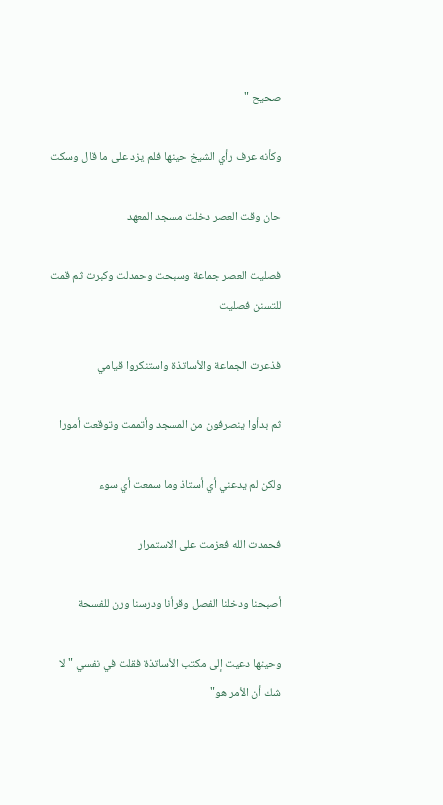صحيح "

وكأنه عرف رأي الشيخ حينها فلم يزد على ما قال وسكت

حان وقت العصر دخلت مسجد المعهد

فصليت العصر جماعة وسبحت وحمدلت وكبرت ثم قمت للتسنن فصليت

فذعرت الجماعة والأساتذة واستنكروا قيامي

ثم بدأوا ينصرفون من المسجد وأتممت وتوقعت أمورا

ولكن لم يدعني أي أستاذ وما سمعت أي سوء

فحمدت الله فعزمت على الاستمرار

أصبحنا ودخلنا الفصل وقرأنا ودرسنا ورن للفسحة

وحينها دعيت إلى مكتب الأساتذة فقلت في نفسي "لا شك أن الأمر هو"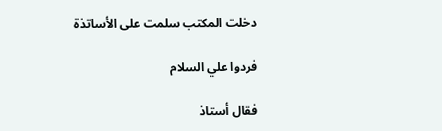دخلت المكتب سلمت على الأساتذة

فردوا علي السلام

فقال أستاذ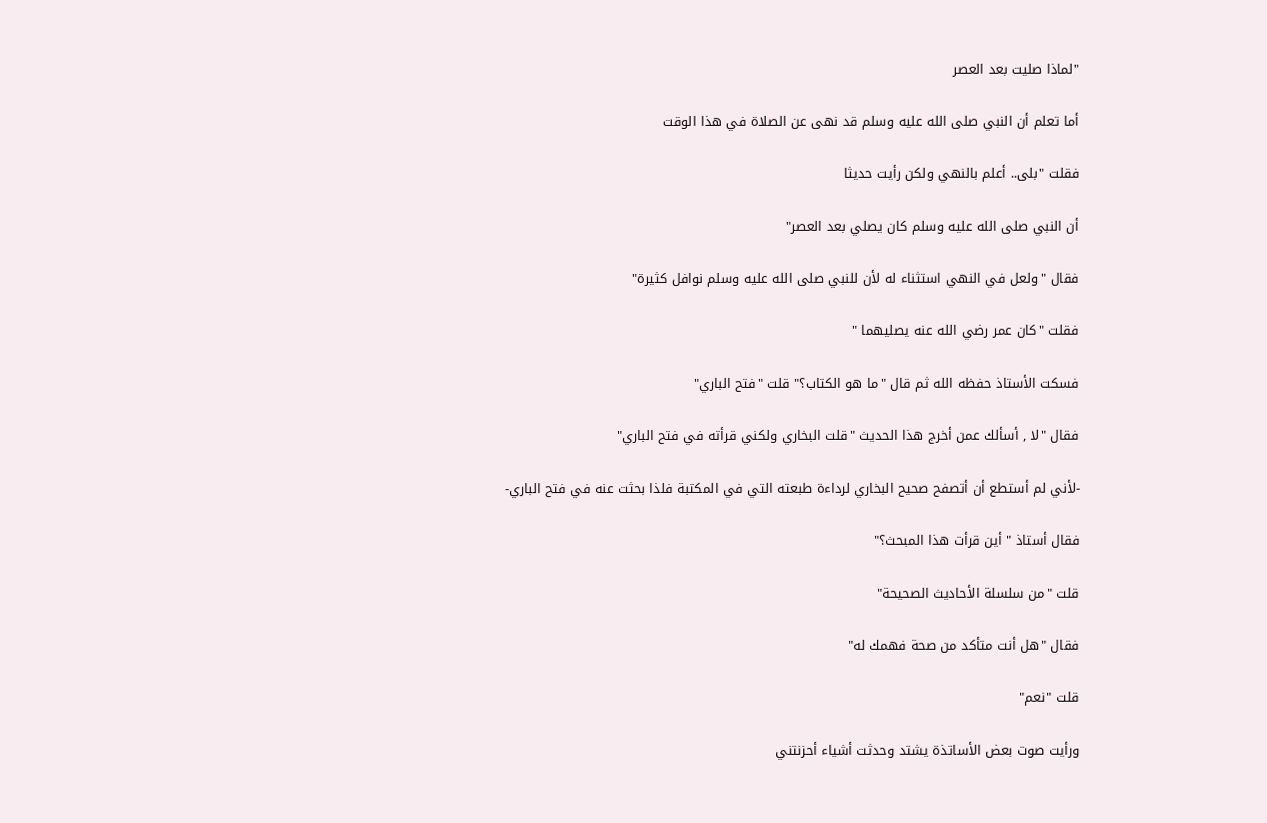"لماذا صليت بعد العصر

أما تعلم أن النبي صلى الله عليه وسلم قد نهى عن الصلاة في هذا الوقت

فقلت "بلى.. أعلم بالنهي ولكن رأيت حديثا

أن النبي صلى الله عليه وسلم كان يصلي بعد العصر"

فقال "ولعل في النهي استثناء له لأن للنبي صلى الله عليه وسلم نوافل كثيرة"

فقلت "كان عمر رضي الله عنه يصليهما "

فسكت الأستاذ حفظه الله ثم قال "ما هو الكتاب؟" قلت "فتح الباري"

فقال "لا , أسألك عمن أخرج هذا الحديث "قلت البخاري ولكني قرأته في فتح الباري"

-لأني لم أستطع أن أتصفح صحيح البخاري لرداءة طبعته التي في المكتبة فلذا بحثت عنه في فتح الباري-

فقال أستاذ " أين قرأت هذا المبحث؟"

قلت "من سلسلة الأحاديث الصحيحة"

فقال "هل أنت متأكد من صحة فهمك له"

قلت "نعم"

ورأيت صوت بعض الأساتذة يشتد وحدثت أشياء أحزنتني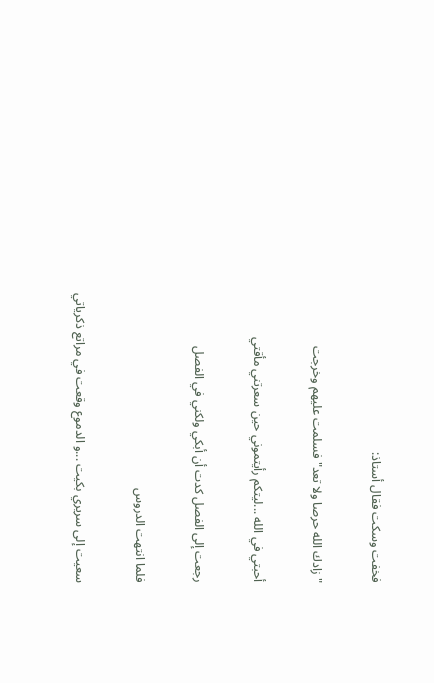فخفت وسكت فقال أستاذ:

"زادك الله حرصا ولا تعد" فسلمت عليهم وخرجت

أحبتي في الله ...ليتكم رأيتموني حين سعرتني مأقتي

رجعت إلى الفصل كدت أن أبكي ولكني في الفصل

فلما انتهت الدروس

سعيت إلى سريري بكيت ...و الدموع وقعت في مراتع ذكرياتي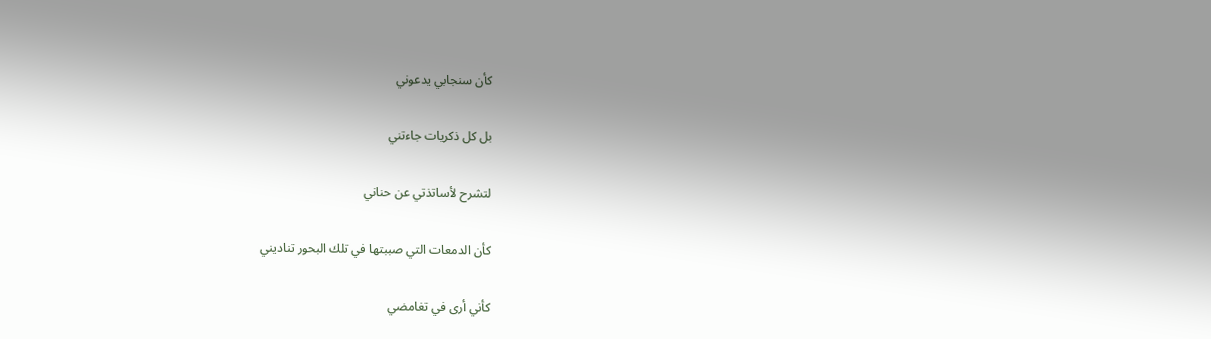كأن سنجابي يدعوني

بل كل ذكريات جاءتني

لتشرح لأساتذتي عن حناني

كأن الدمعات التي صببتها في تلك البحور تناديني

كأني أرى في تغامضي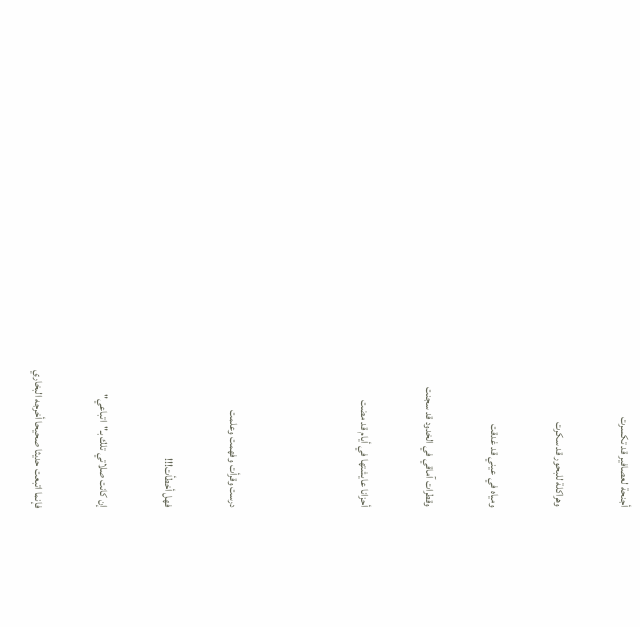أجنحة لعصافير قد تكسرت

وهراكلة للبحور قد سكرت

ومياه في عيني قد غدقت

وقطرات آماقي في الخدود قد سجنت

أحزانا عايشتها في أيام قد مضت



درست وقرأت وفهمت وعلمت

فهل أخطأت!!!

إن كانت صلاتي تلك بـ"اتباعي"

فإنما اتبعت حديثا صحيحا أخرجه البخاري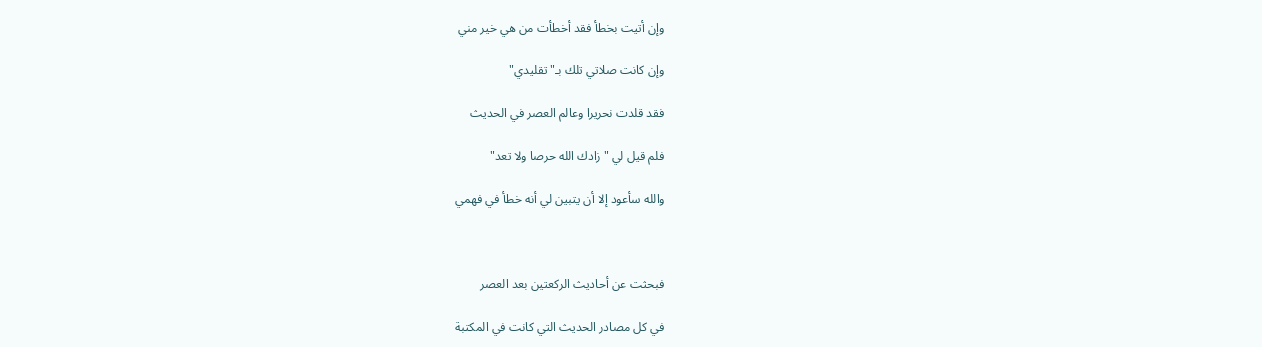وإن أتيت بخطأ فقد أخطأت من هي خير مني

وإن كانت صلاتي تلك بـ"تقليدي"

فقد قلدت نحريرا وعالم العصر في الحديث

فلم قيل لي "زادك الله حرصا ولا تعد"

والله سأعود إلا أن يتبين لي أنه خطأ في فهمي



فبحثت عن أحاديث الركعتين بعد العصر

في كل مصادر الحديث التي كانت في المكتبة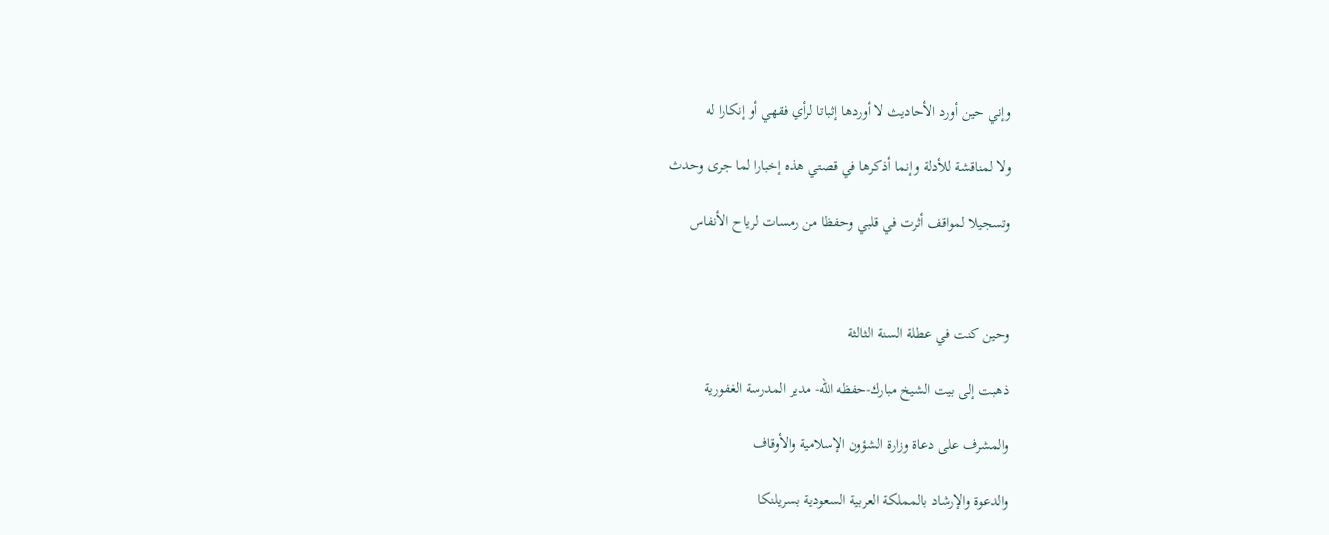وإني حين أورد الأحاديث لا أوردها إثباتا لرأي فقهي أو إنكارا له

ولا لمناقشة للأدلة وإنما أذكرها في قصتي هذه إخبارا لما جرى وحدث

وتسجيلا لمواقف أثرت في قلبي وحفظا من رمسات لرياح الأنفاس



وحين كنت في عطلة السنة الثالثة

ذهبت إلى بيت الشيخ مبارك-حفظه الله- مدير المدرسة الغفورية

والمشرف على دعاة وزارة الشؤون الإسلامية والأوقاف

والدعوة والإرشاد بالمملكة العربية السعودية بسريلنكا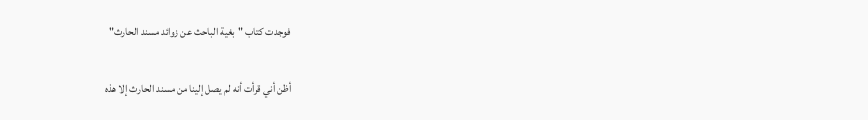فوجدت كتاب "بغية الباحث عن زوائد مسند الحارث"

أظن أني قرأت أنه لم يصل إلينا من مسند الحارث إلا هذه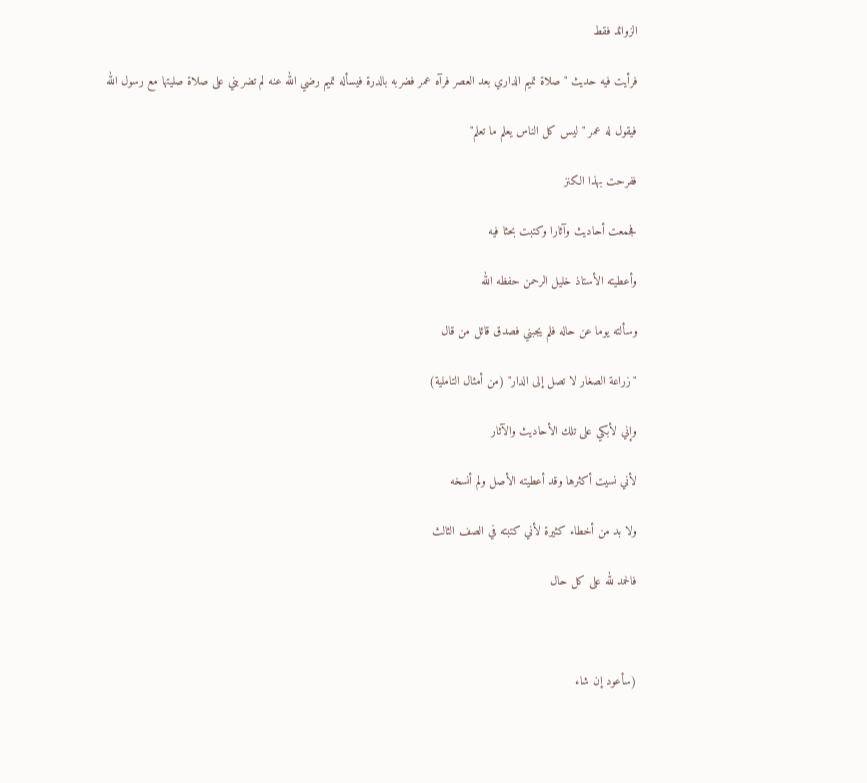الزوائد فقط

فرأيت فيه حديث "صلاة تميم الداري بعد العصر فرآه عمر فضربه بالدرة فيسأله تميم رضي الله عنه لم تضربني على صلاة صليتها مع رسول الله

فيقول له عمر "ليس كل الناس يعلم ما تعلم"

ففرحت بهذا الكنز

فجمعت أحاديث وآثارا وكتبت بحثا فيه

وأعطيته الأستاذ خليل الرحمن حفظه الله

وسألته يوما عن حاله فلم يجبني فصدق قائل من قال

"زراعة الصغار لا تصل إلى الدار" (من أمثال التاملية)

وإني لأبكي على تلك الأحاديث والآثار

لأني نسيت أكثرها وقد أعطيته الأصل ولم أنسخه

ولا بد من أخطاء كثيرة لأني كتبته في الصف الثالث

فالحمد لله على كل حال



(سأعود إن شاء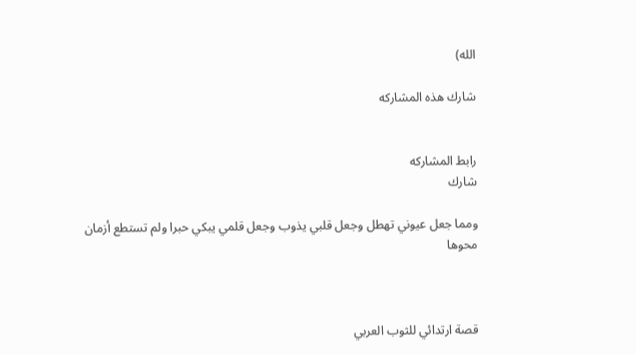الله)

شارك هذه المشاركه


رابط المشاركه
شارك

ومما جعل عيوني تهطل وجعل قلبي يذوب وجعل قلمي يبكي حبرا ولم تستطع أزمان محوها



قصة ارتدائي للثوب العربي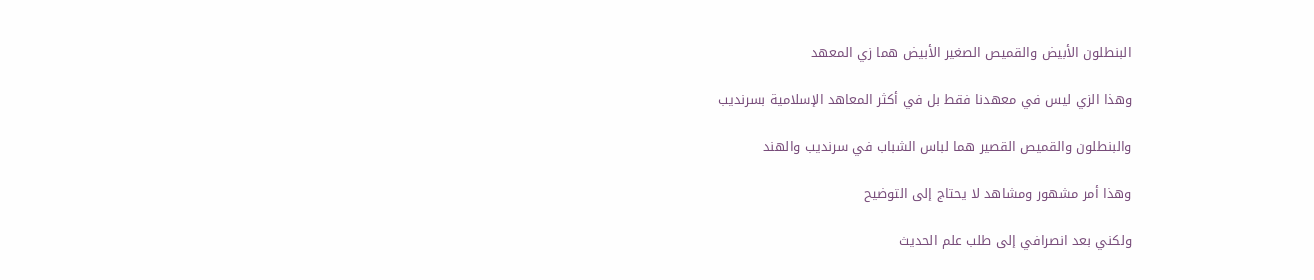البنطلون الأبيض والقميص الصغير الأبيض هما زي المعهد

وهذا الزي ليس في معهدنا فقط بل في أكثر المعاهد الإسلامية بسرنديب

والبنطلون والقميص القصير هما لباس الشباب في سرنديب والهند

وهذا أمر مشهور ومشاهد لا يحتاج إلى التوضيح

ولكني بعد انصرافي إلى طلب علم الحديث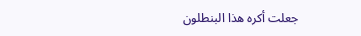جعلت أكره هذا البنطلون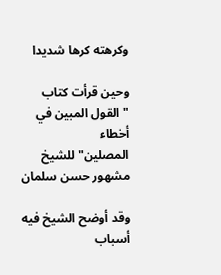وكرهته كرها شديدا

وحين قرأت كتاب "القول المبين في أخطاء المصلين"للشيخ مشهور حسن سلمان

وقد أوضح الشيخ فيه أسباب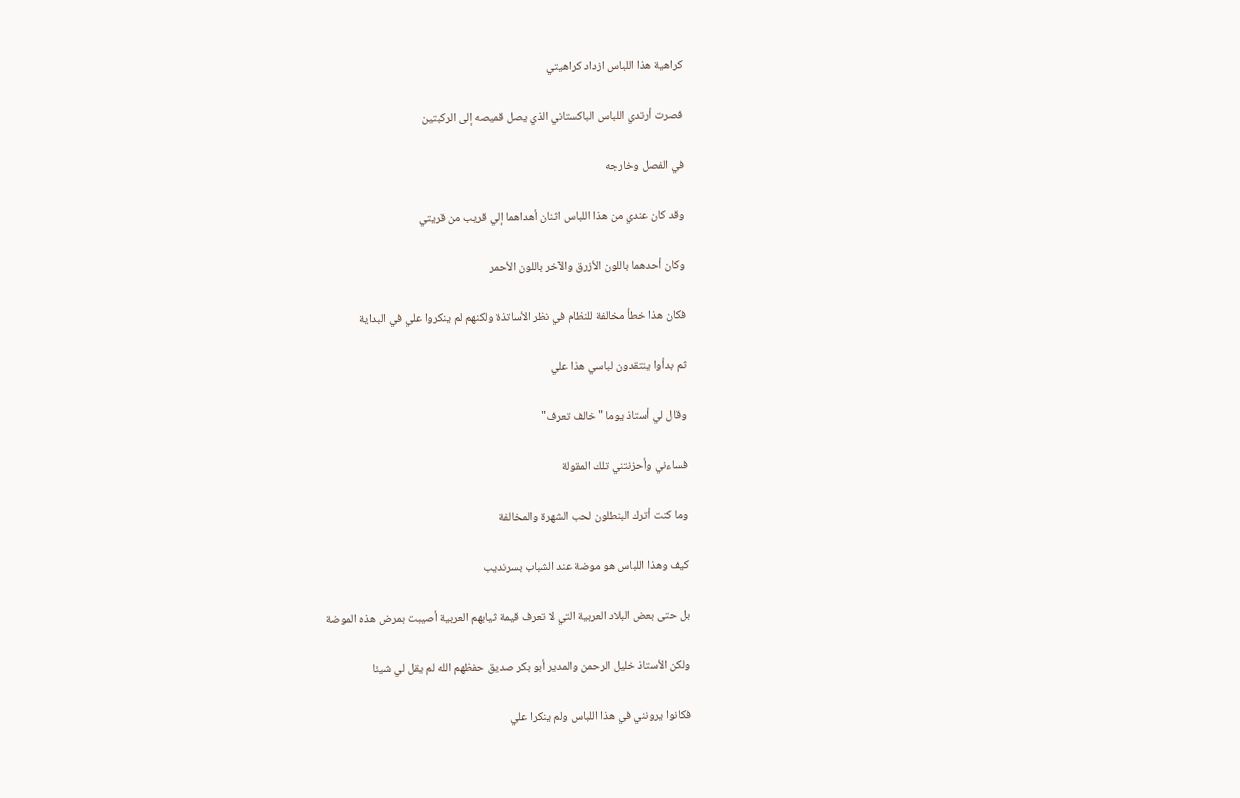كراهية هذا اللباس ازداد كراهيتي

فصرت أرتدي اللباس الباكستاني الذي يصل قميصه إلى الركبتين

في الفصل وخارجه

وقد كان عندي من هذا اللباس اثنان أهداهما إلي قريب من قريتي

وكان أحدهما باللون الأزرق والآخر باللون الأحمر

فكان هذا خطأ مخالفة للنظام في نظر الأساتذة ولكنهم لم ينكروا علي في البداية

ثم بدأوا ينتقدون لباسي هذا علي

وقال لي أستاذ يوما "خالف تعرف"

فساءني وأحزنتني تلك المقولة

وما كنت أترك البنطلون لحب الشهرة والمخالفة

كيف وهذا اللباس هو موضة عند الشباب بسرنديب

بل حتى بعض البلاد العربية التي لا تعرف قيمة ثيابهم العربية أصيبت بمرض هذه الموضة

ولكن الأستاذ خليل الرحمن والمدير أبو بكر صديق حفظهم الله لم يقل لي شيئا

فكانوا يرونني في هذا اللباس ولم ينكرا علي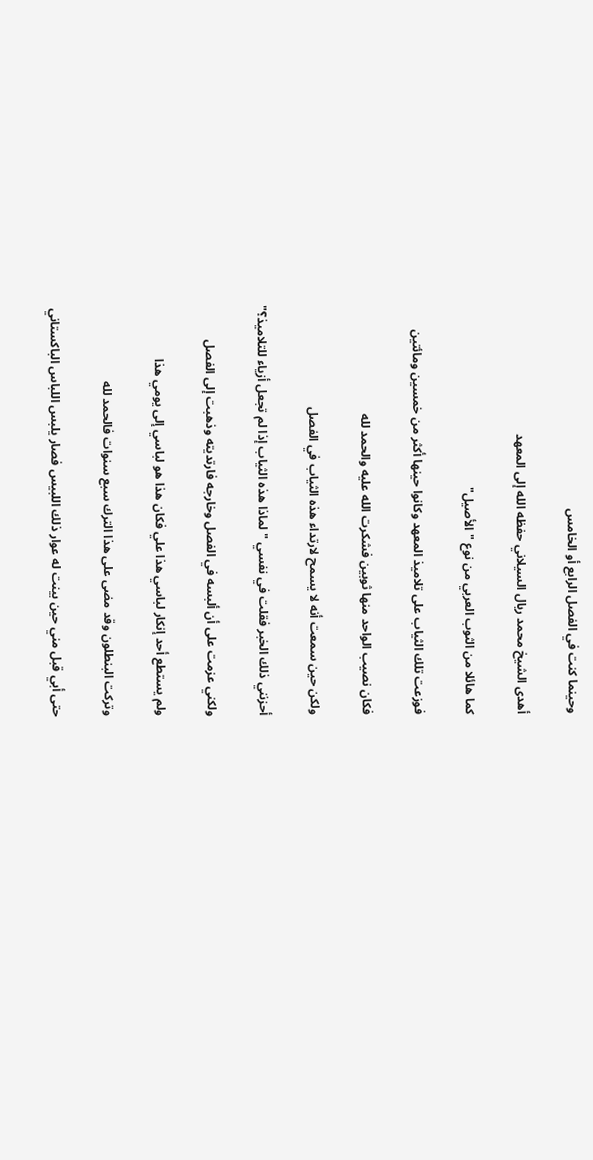وحينما كنت في الفصل الرابع أو الخامس

أهدى الشيخ محمد ريال السيلاني حفظه الله إلى المعهد

كما هائلا من الثوب العربي من نوع "الأصيل"

فوزعت تلك الثياب على تلاميذ المعهد وكانوا حينها أكثر من خمسين ومائتين

فكان نصيب الواحد منها ثوبين فشكرت الله عليه والحمد لله

ولكن حين سمعت أنه لا يسمح لارتداء هذه الثياب في الفصل

أحزنني ذلك الخبر فقلت في نفسي "لماذا هذه الثياب إذا لم تجعل أزياء للتلاميذ؟"

ولكني عزمت على أن ألبسه في الفصل وخارجه فارتديته وذهبت إلى الفصل

ولم يستطع أحد إنكار لباسي هذا علي فكان هذا هو لباسي إلى يومي هذا

وتركت البنطلون وقد مضى على هذا الترك سبع سنوات فالحمد لله

حتى أبي قبل مني حين بينت له عوار ذلك اللبيس فصار يلبس اللباس الباكستاني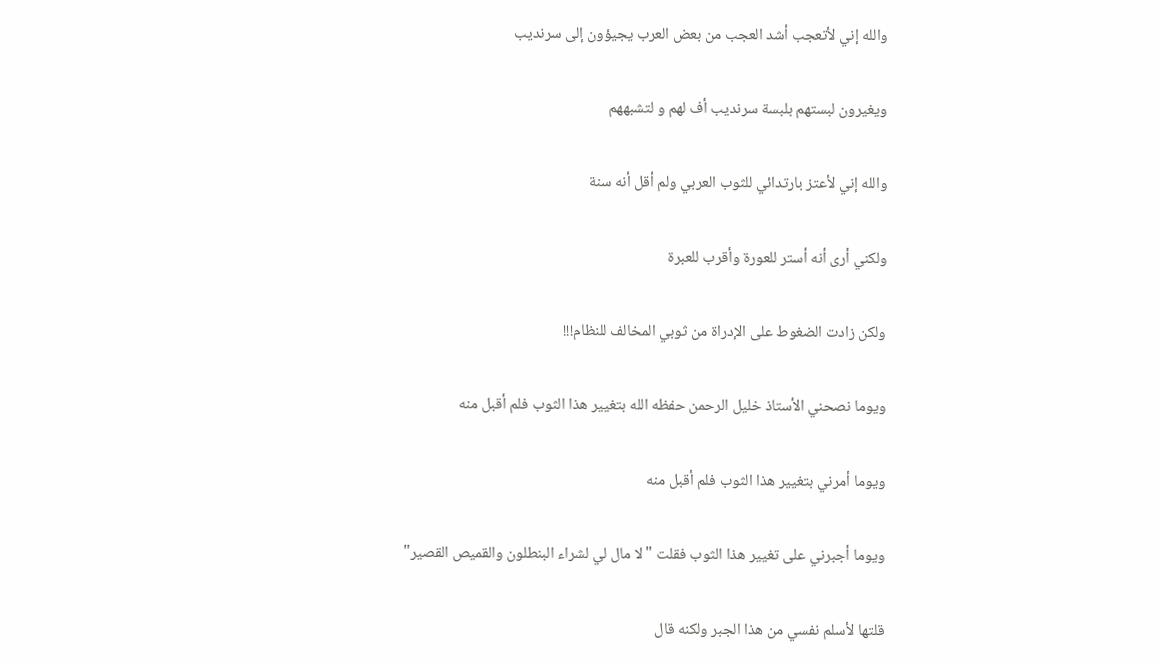والله إني لأتعجب أشد العجب من بعض العرب يجيؤون إلى سرنديب

ويغيرون لبستهم بلبسة سرنديب أف لهم و لتشبههم

والله إني لأعتز بارتدائي للثوب العربي ولم أقل أنه سنة

ولكني أرى أنه أستر للعورة وأقرب للعبرة

ولكن زادت الضغوط على الإدراة من ثوبي المخالف للنظام!!!

ويوما نصحني الأستاذ خليل الرحمن حفظه الله بتغيير هذا الثوب فلم أقبل منه

ويوما أمرني بتغيير هذا الثوب فلم أقبل منه

ويوما أجبرني على تغيير هذا الثوب فقلت "لا مال لي لشراء البنطلون والقميص القصير"

قلتها لأسلم نفسي من هذا الجبر ولكنه قال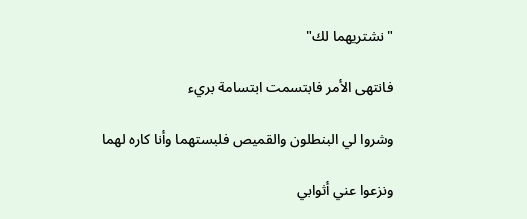"نشتريهما لك"

فانتهى الأمر فابتسمت ابتسامة بريء

وشروا لي البنطلون والقميص فلبستهما وأنا كاره لهما

ونزعوا عني أثوابي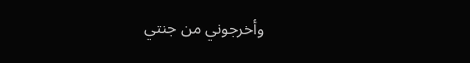وأخرجوني من جنتي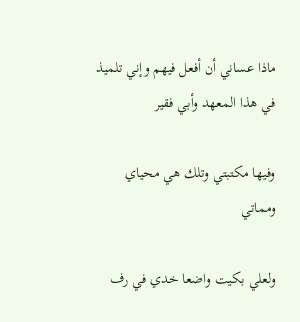ماذا عساني أن أفعل فيهم وإني تلميذ في هذا المعهد وأبي فقير

وفيها مكتبتي وتلك هي محياي ومماتي

ولعلي بكيت واضعا خدي في رف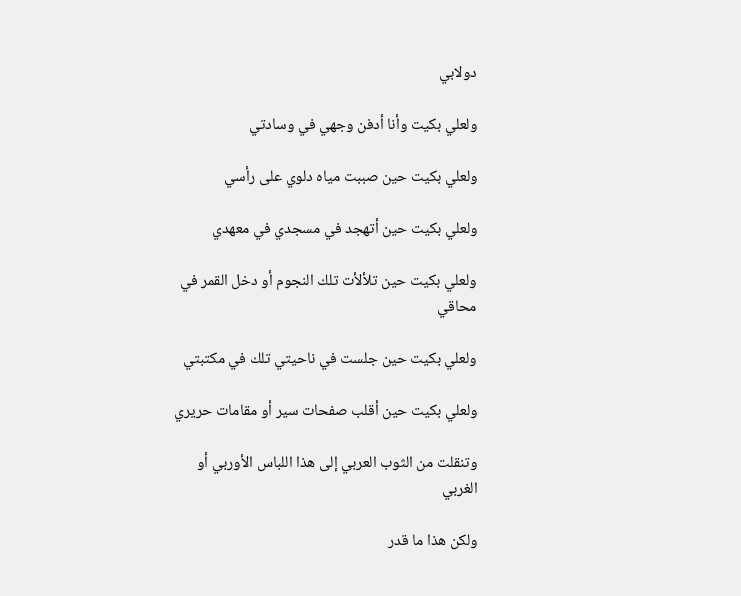دولابي

ولعلي بكيت وأنا أدفن وجهي في وسادتي

ولعلي بكيت حين صببت مياه دلوي على رأسي

ولعلي بكيت حين أتهجد في مسجدي في معهدي

ولعلي بكيت حين تلألأت تلك النجوم أو دخل القمر في محاقي

ولعلي بكيت حين جلست في ناحيتي تلك في مكتبتي

ولعلي بكيت حين أقلب صفحات سير أو مقامات حريري

وتنقلت من الثوب العربي إلى هذا اللباس الأوربي أو الغربي

ولكن هذا ما قدر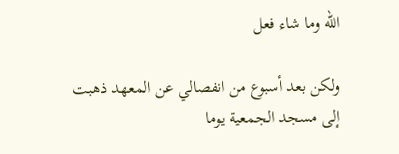الله وما شاء فعل

ولكن بعد أسبوع من انفصالي عن المعهد ذهبت إلى مسجد الجمعية يوما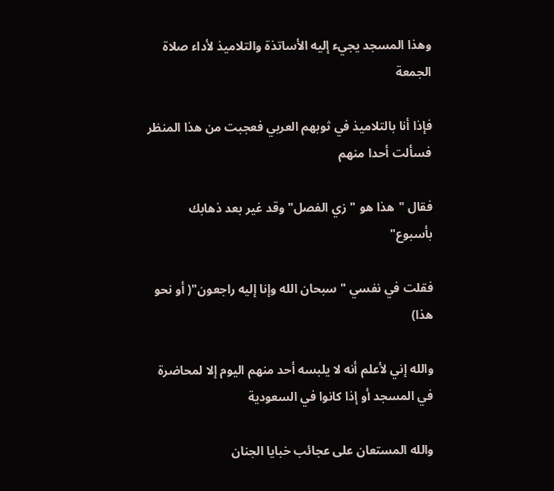وهذا المسجد يجيء إليه الأساتذة والتلاميذ لأداء صلاة الجمعة

فإذا أنا بالتلاميذ في ثوبهم العربي فعجبت من هذا المنظر فسألت أحدا منهم

فقال "هذا هو "زي الفصل" وقد غير بعد ذهابك بأسبوع"

فقلت في نفسي "سبحان الله وإنا إليه راجعون"( أو نحو هذا)

والله إني لأعلم أنه لا يلبسه أحد منهم اليوم إلا لمحاضرة في المسجد أو إذا كانوا في السعودية

والله المستعان على عجائب خبايا الجنان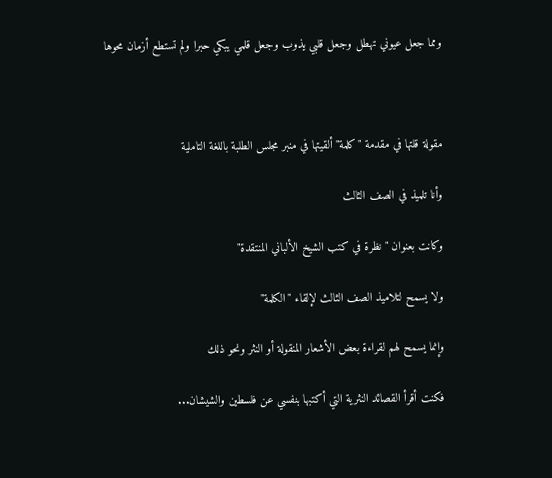ومما جعل عيوني تهطل وجعل قلبي يذوب وجعل قلمي يبكي حبرا ولم تستطع أزمان محوها



مقولة قلتها في مقدمة "كلمة" ألقيتها في منبر مجلس الطلبة باللغة التاملية

وأنا تلميذ في الصف الثالث

وكانت بعنوان "نظرة في كتب الشيخ الألباني المنتقدة"

ولا يسمح لتلاميذ الصف الثالث لإلقاء "الكلمة"

وإنما يسمح لهم لقراءة بعض الأشعار المنقولة أو النثر ونحو ذلك

فكنت أقرأ القصائد النثرية التي أكتبها بنفسي عن فلسطين والشيشان...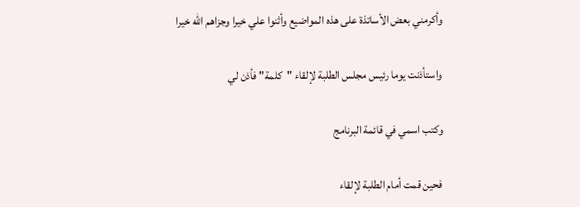وأكرمني بعض الأساتذة على هذه المواضيع وأثنوا علي خيرا وجزاهم الله خيرا

واستأذنت يوما رئيس مجلس الطلبة لإلقاء "كلمة" فأذن لي

وكتب اسمي في قائمة البرنامج

فحين قمت أمام الطلبة لإلقاء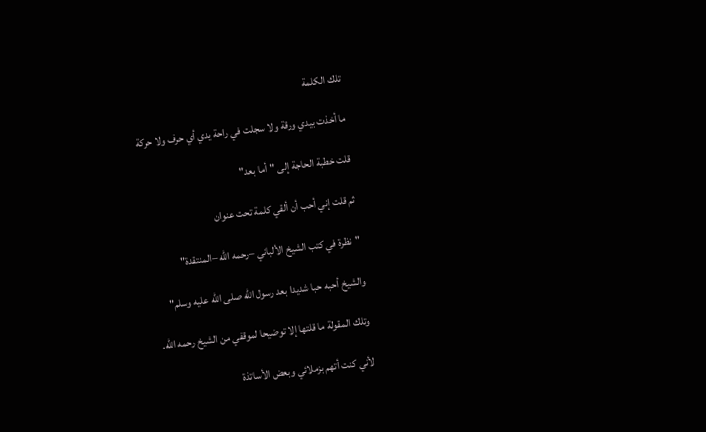تلك الكلمة

ما أخذت بيدي ورقة ولا سجلت في راحة يدي أي حرف ولا حركة

قلت خطبة الحاجة إلى "أما بعد"

ثم قلت إني أحب أن ألقي كلمة تحت عنوان

"نظرة في كتب الشيخ الألباني –رحمه الله –المنتقدة"

والشيخ أحبه حبا شديدا بعد رسول الله صلى الله عليه وسلم"

وتلك المقولة ما قلتها إلا توضيحا لموقفي من الشيخ رحمه الله.

لأني كنت أتهم بزملائي وبعض الأساتذة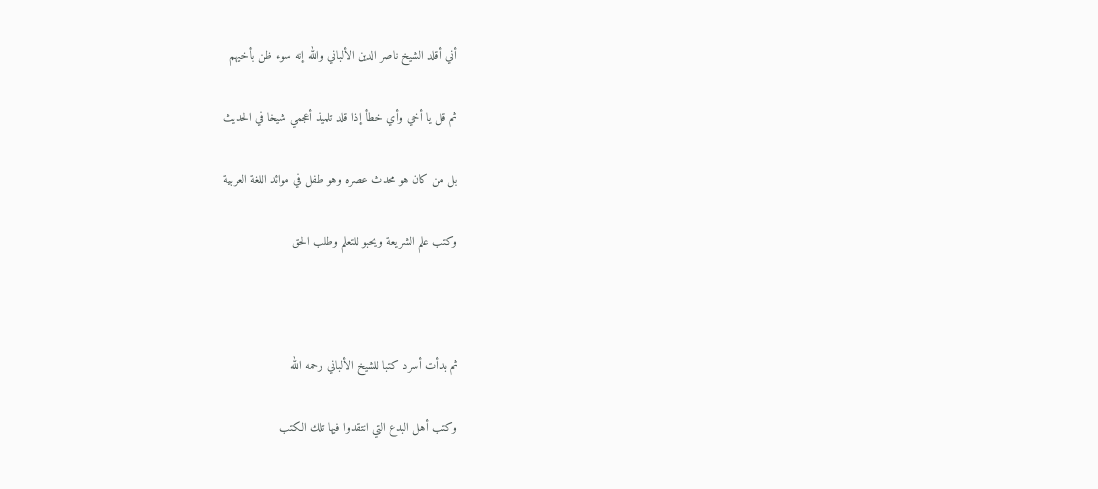أني أقلد الشيخ ناصر الدين الألباني والله إنه سوء ظن بأخيهم

ثم قل يا أخي وأي خطأ إذا قلد تلميذ أعجمي شيخا في الحديث

بل من كان هو محدث عصره وهو طفل في موائد اللغة العربية

وكتب علم الشريعة ويحبو للتعلم وطلب الحق



ثم بدأت أسرد كتبا للشيخ الألباني رحمه الله

وكتب أهل البدع التي انتقدوا فيها تلك الكتب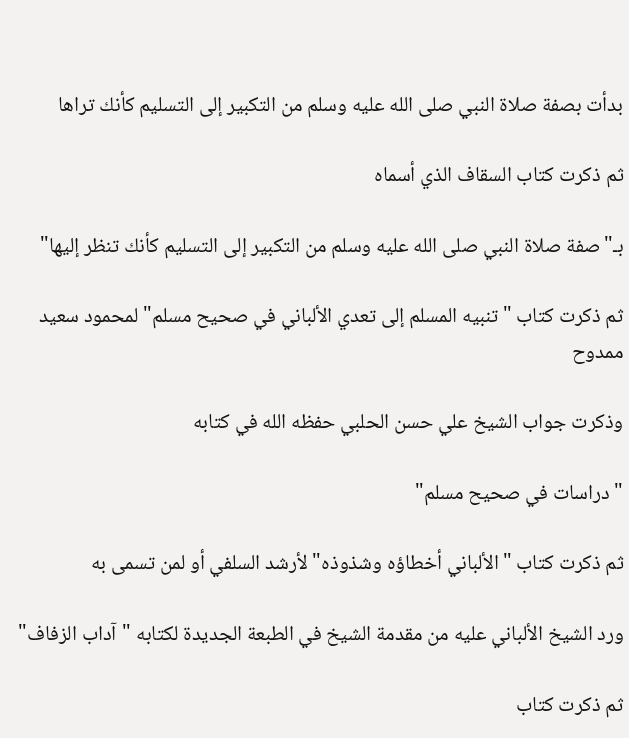بدأت بصفة صلاة النبي صلى الله عليه وسلم من التكبير إلى التسليم كأنك تراها

ثم ذكرت كتاب السقاف الذي أسماه

بـ"صفة صلاة النبي صلى الله عليه وسلم من التكبير إلى التسليم كأنك تنظر إليها"

ثم ذكرت كتاب "تنبيه المسلم إلى تعدي الألباني في صحيح مسلم" لمحمود سعيد ممدوح

وذكرت جواب الشيخ علي حسن الحلبي حفظه الله في كتابه

"دراسات في صحيح مسلم"

ثم ذكرت كتاب "الألباني أخطاؤه وشذوذه" لأرشد السلفي أو لمن تسمى به

ورد الشيخ الألباني عليه من مقدمة الشيخ في الطبعة الجديدة لكتابه "آداب الزفاف"

ثم ذكرت كتاب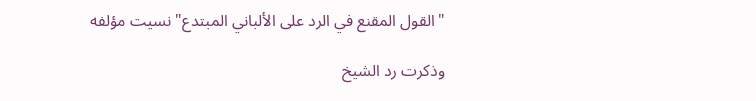"القول المقنع في الرد على الألباني المبتدع" نسيت مؤلفه

وذكرت رد الشيخ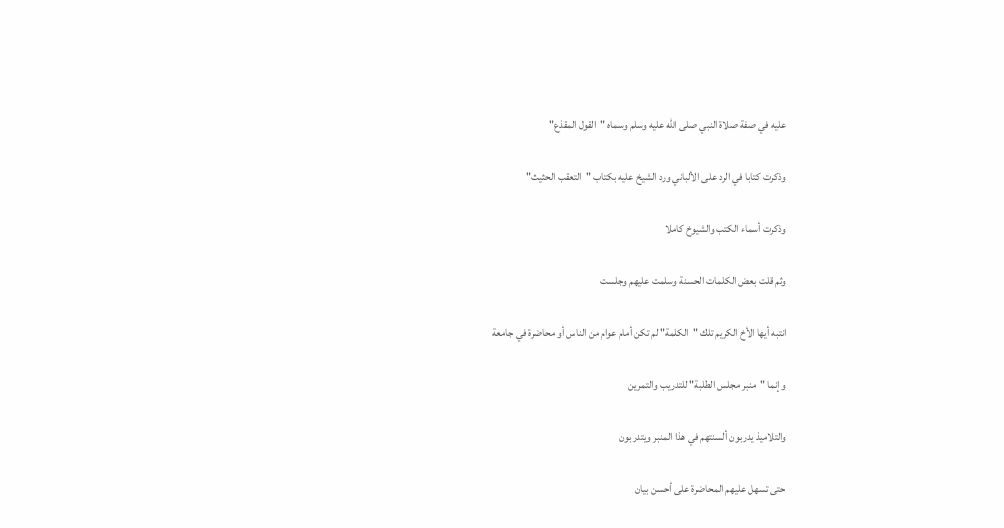عليه في صفة صلاة النبي صلى الله عليه وسلم وسماه "القول المقذع"

وذكرت كتابا في الرد على الألباني ورد الشيخ عليه بكتاب "التعقب الحثيث"

وذكرت أسماء الكتب والشيوخ كاملا

وثم قلت بعض الكلمات الحسنة وسلمت عليهم وجلست

انتبه أيها الأخ الكريم تلك "الكلمة" لم تكن أمام عوام من الناس أو محاضرة في جامعة

وإنما "منبر مجلس الطلبة" للتدريب والتمرين

والتلاميذ يدربون ألسنتهم في هذا المنبر ويتدربون

حتى تسهل عليهم المحاضرة على أحسن بيان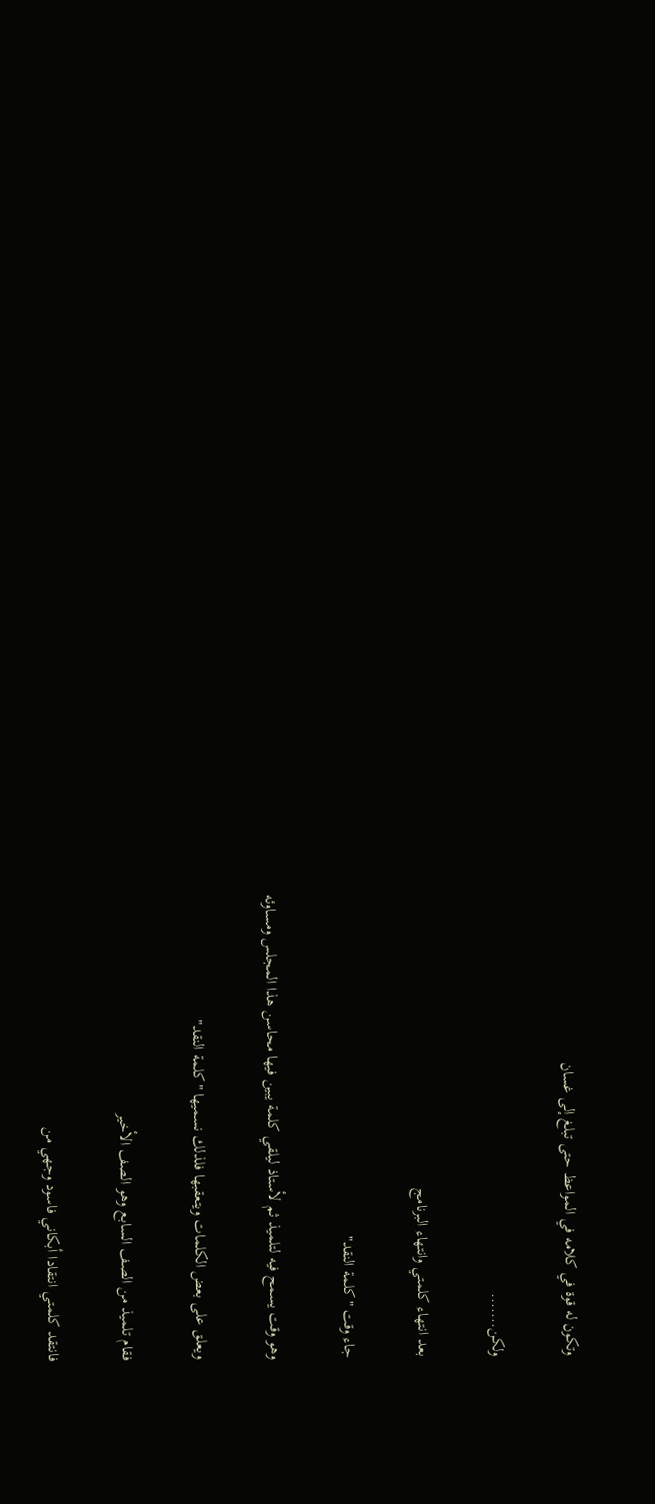وتكون له قوة في كلامه في المواعظ حتى تبلغ إلى غسان

ولكن.......

بعد انتهاء كلمتي وانتهاء البرنامج

جاء وقت "كلمة النقد"

وهو وقت يسمح فيه لتلميذ ثم لأستاذ ليلقي كلمة يبين فيها محاسن هذا المجلس ومساوئه

ويعلق على بعض الكلمات ويتعقبها فلذلك نسميها "كلمة النقد"

فقام تلميذ من الصف السابع وهو الصف الأخير

فانتقد كلمتي انتقادا أبكاني فاسود وجهي من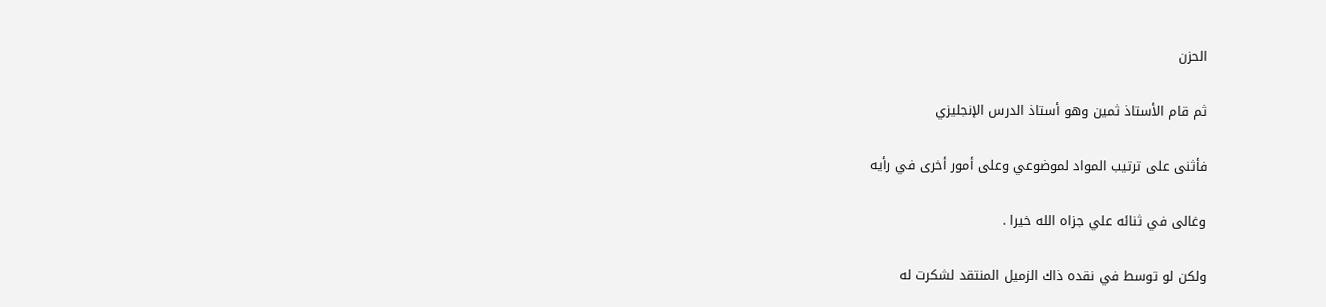الحزن

ثم قام الأستاذ ثمين وهو أستاذ الدرس الإنجليزي

فأثنى على ترتيب المواد لموضوعي وعلى أمور أخرى في رأيه

وغالى في ثنائه علي جزاه الله خيرا .

ولكن لو توسط في نقده ذاك الزميل المنتقد لشكرت له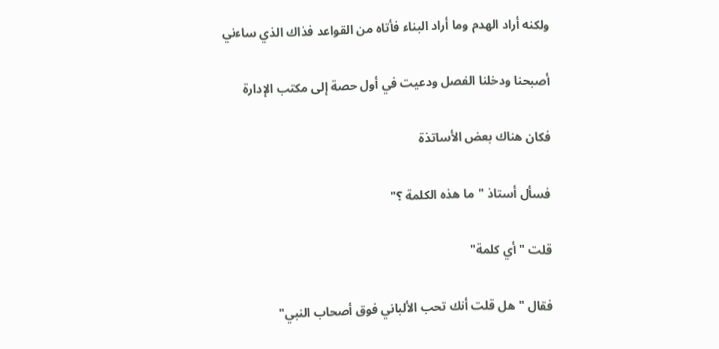ولكنه أراد الهدم وما أراد البناء فأتاه من القواعد فذاك الذي ساءني

أصبحنا ودخلنا الفصل ودعيت في أول حصة إلى مكتب الإدارة

فكان هناك بعض الأساتذة

فسأل أستاذ "ما هذه الكلمة ؟"

قلت "أي كلمة"

فقال "هل قلت أنك تحب الألباني فوق أصحاب النبي"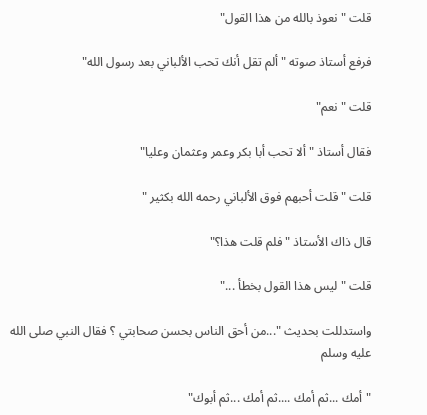قلت "نعوذ بالله من هذا القول"

فرفع أستاذ صوته "ألم تقل أنك تحب الألباني بعد رسول الله"

قلت "نعم"

فقال أستاذ "ألا تحب أبا بكر وعمر وعثمان وعليا"

قلت "قلت أحبهم فوق الألباني رحمه الله بكثير "

قال ذاك الأستاذ "فلم قلت هذا؟"

قلت "ليس هذا القول بخطأ ..."

واستدللت بحديث "...من أحق الناس بحسن صحابتي ؟ فقال النبي صلى الله عليه وسلم

"أمك ...ثم أمك ....ثم أمك ...ثم أبوك"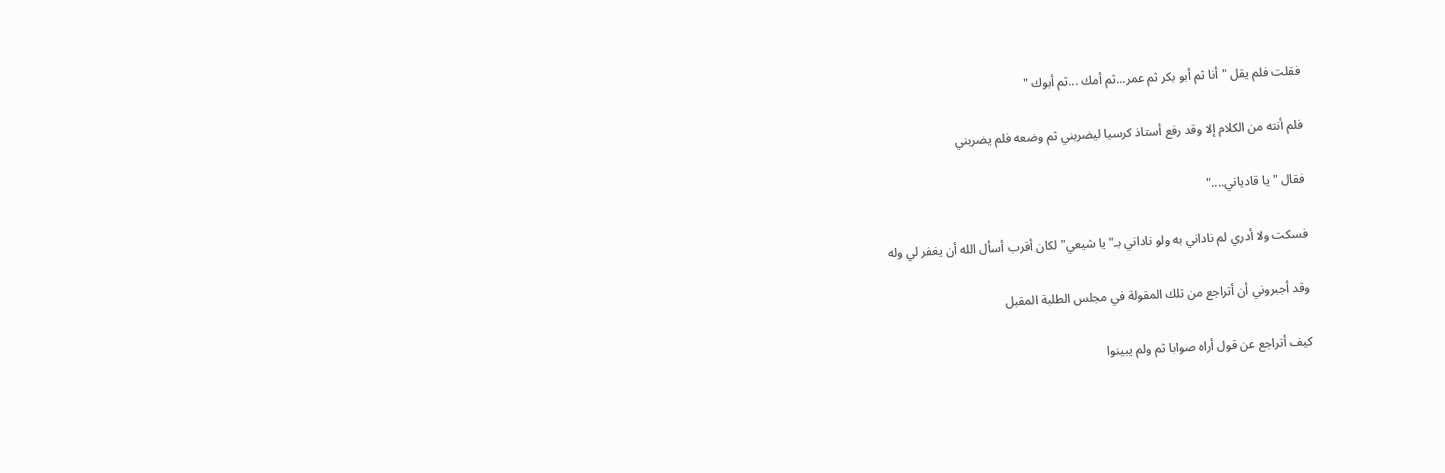فقلت فلم يقل "أنا ثم أبو بكر ثم عمر...ثم أمك ...ثم أبوك "

فلم أنته من الكلام إلا وقد رفع أستاذ كرسيا ليضربني ثم وضعه فلم يضربني

فقال "يا قادياني...."

فسكت ولا أدري لم ناداني به ولو ناداني بـ" يا شيعي" لكان أقرب أسأل الله أن يغفر لي وله

وقد أجبروني أن أتراجع من تلك المقولة في مجلس الطلبة المقبل

كيف أتراجع عن قول أراه صوابا ثم ولم يبينوا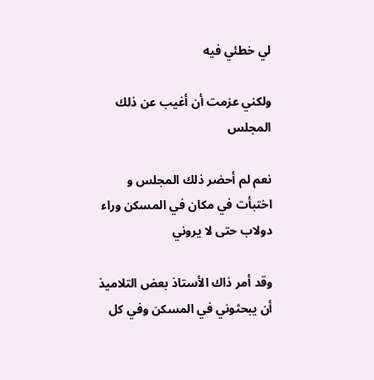لي خطئي فيه

ولكني عزمت أن أغيب عن ذلك المجلس

نعم لم أحضر ذلك المجلس و اختبأت في مكان في المسكن وراء دولاب حتى لا يروني

وقد أمر ذاك الأستاذ بعض التلاميذ أن يبحثوني في المسكن وفي كل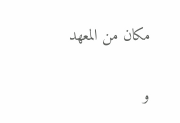مكان من المعهد

و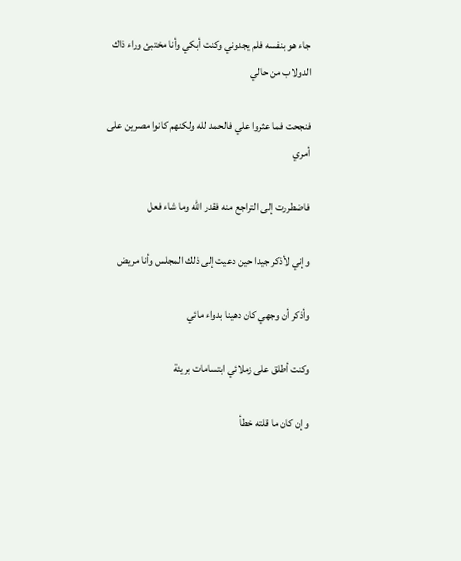جاء هو بنفسه فلم يجدوني وكنت أبكي وأنا مختبئ وراء ذاك الدولاب من حالي

فنجحت فما عثروا علي فالحمد لله ولكنهم كانوا مصرين على أمري

فاضطررت إلى التراجع منه فقدر الله وما شاء فعل

وإني لأذكر جيدا حين دعيت إلى ذلك المجلس وأنا مريض

وأذكر أن وجهي كان دهينا بدواء مائي

وكنت أطلق على زملائي ابتسامات بريئة

وإن كان ما قلته خطأ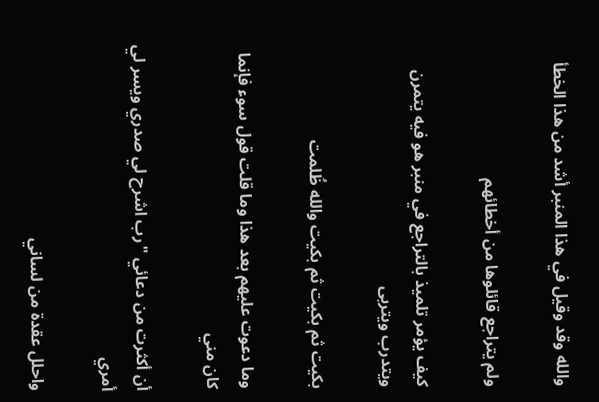والله وقد وقيل في هذا المنبر أشد من هذا الخطأ

ولم يتراجع قائلوها من أخطائهم

كيف يؤمر تلميذ بالتراجع في منبر هو فيه يتمرن ويتدرب ويتربى

بكيت ثم بكيت ثم بكيت والله ظُلمت

وما دعوت عليهم بعد هذا وما قلت قول سوء فإنما كان مني

أن أكثرت من دعائي "رب اشرح لي صدري ويسر لي أمري

واحلل عقدة من لساني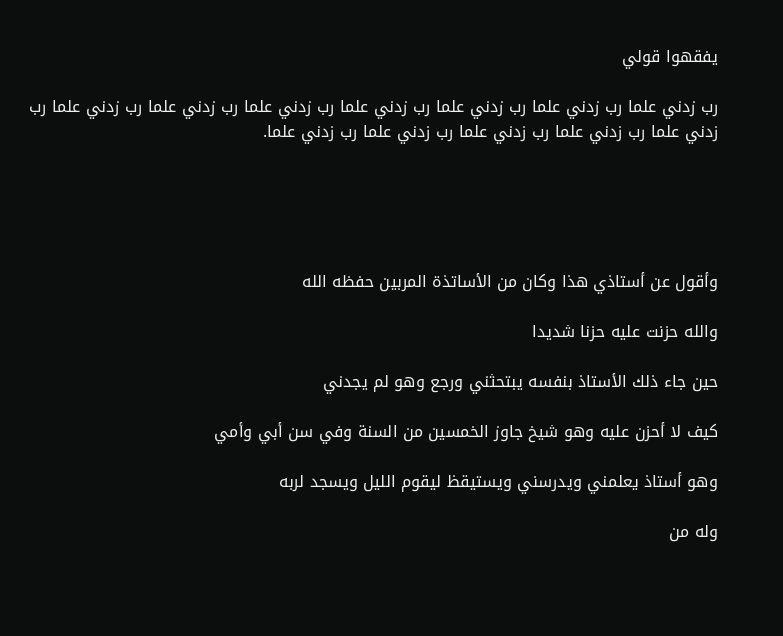يفقهوا قولي

رب زدني علما رب زدني علما رب زدني علما رب زدني علما رب زدني علما رب زدني علما رب زدني علما رب زدني علما رب زدني علما رب زدني علما رب زدني علما رب زدني علما.





وأقول عن أستاذي هذا وكان من الأساتذة المربين حفظه الله

والله حزنت عليه حزنا شديدا

حين جاء ذلك الأستاذ بنفسه يبتحثني ورجع وهو لم يجدني

كيف لا أحزن عليه وهو شيخ جاوز الخمسين من السنة وفي سن أبي وأمي

وهو أستاذ يعلمني ويدرسني ويستيقظ ليقوم الليل ويسجد لربه

وله من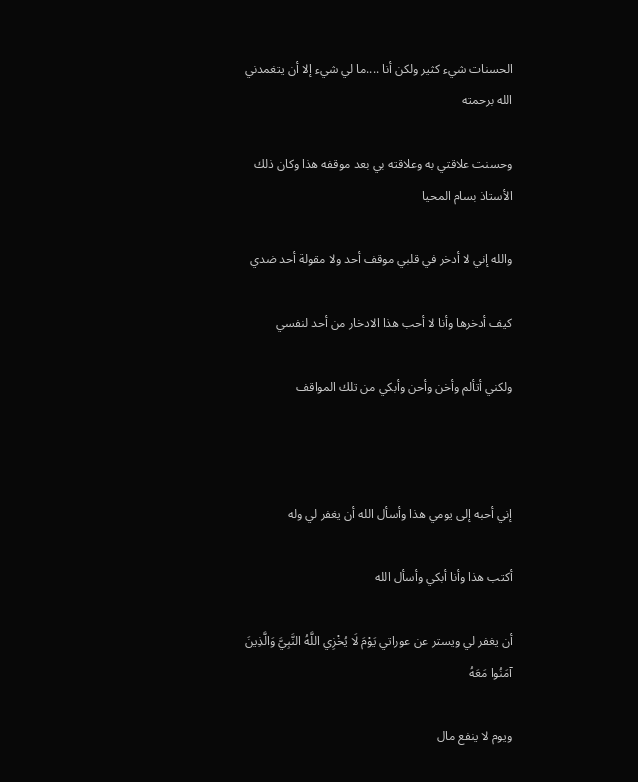الحسنات شيء كثير ولكن أنا ....ما لي شيء إلا أن يتغمدني الله برحمته

وحسنت علاقتي به وعلاقته بي بعد موقفه هذا وكان ذلك الأستاذ بسام المحيا

والله إني لا أدخر في قلبي موقف أحد ولا مقولة أحد ضدي

كيف أدخرها وأنا لا أحب هذا الادخار من أحد لنفسي

ولكني أتألم وأخن وأحن وأبكي من تلك المواقف



إني أحبه إلى يومي هذا وأسأل الله أن يغفر لي وله

أكتب هذا وأنا أبكي وأسأل الله

أن يغفر لي ويستر عن عوراتي يَوْمَ لَا يُخْزِي اللَّهُ النَّبِيَّ وَالَّذِينَ آمَنُوا مَعَهُ

ويوم لا ينفع مال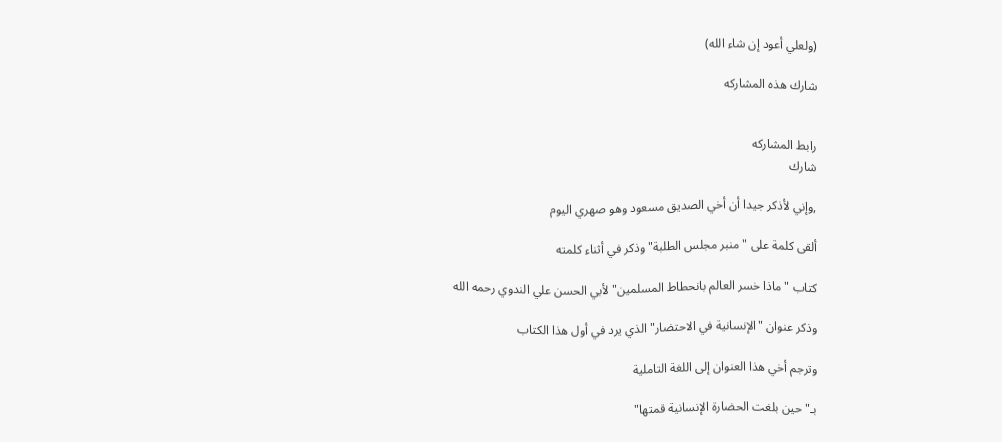(ولعلي أعود إن شاء الله)

شارك هذه المشاركه


رابط المشاركه
شارك

,وإني لأذكر جيدا أن أخي الصديق مسعود وهو صهري اليوم

ألقى كلمة على "منبر مجلس الطلبة" وذكر في أثناء كلمته

كتاب "ماذا خسر العالم بانحطاط المسلمين" لأبي الحسن علي الندوي رحمه الله

وذكر عنوان "الإنسانية في الاحتضار" الذي يرد في أول هذا الكتاب

وترجم أخي هذا العنوان إلى اللغة التاملية

بـ"حين بلغت الحضارة الإنسانية قمتها"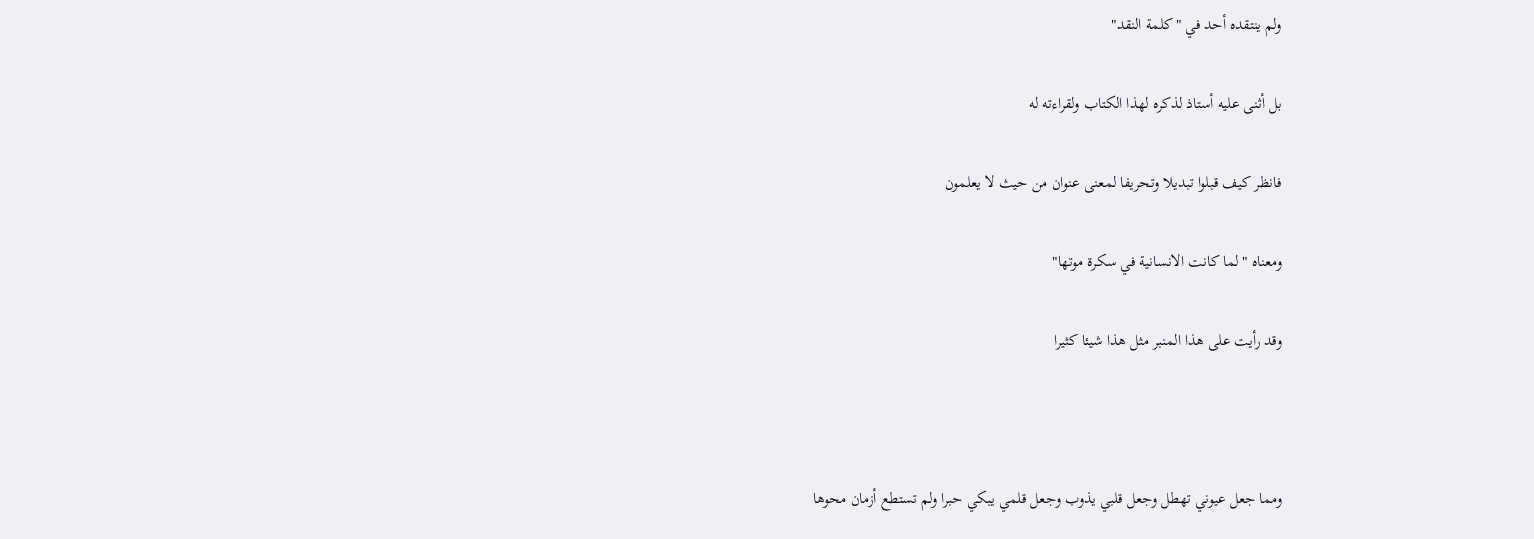ولم ينتقده أحد في "كلمة النقد"

بل أثنى عليه أستاذ لذكره لهذا الكتاب ولقراءته له

فانظر كيف قبلوا تبديلا وتحريفا لمعنى عنوان من حيث لا يعلمون

ومعناه "لما كانت الانسانية في سكرة موتها"

وقد رأيت على هذا المنبر مثل هذا شيئا كثيرا



ومما جعل عيوني تهطل وجعل قلبي يذوب وجعل قلمي يبكي حبرا ولم تستطع أزمان محوها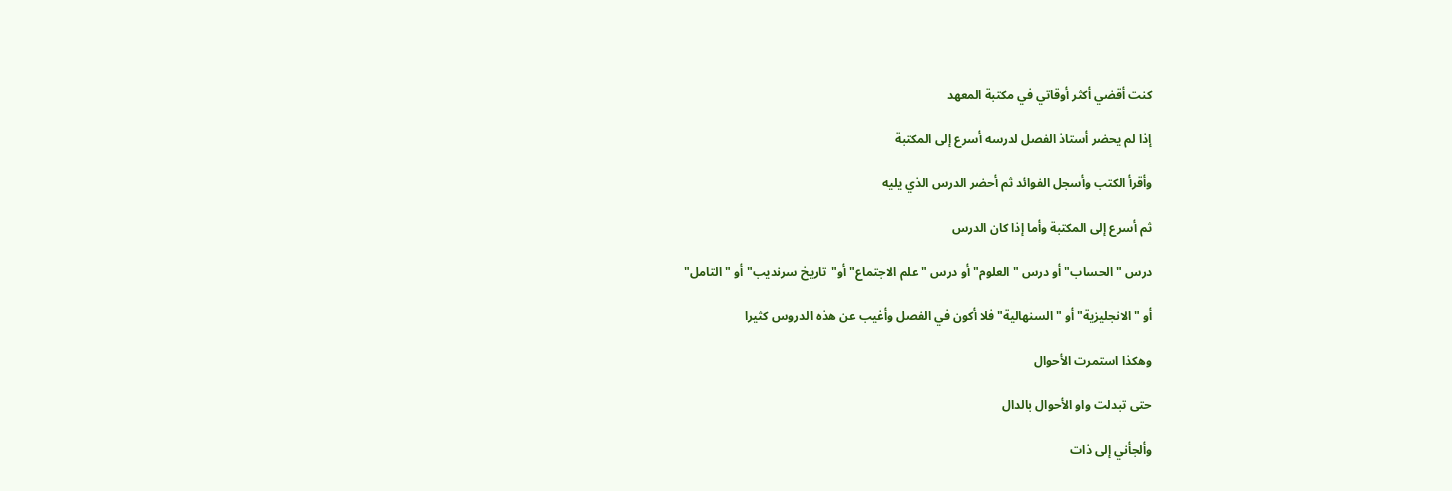كنت أقضي أكثر أوقاتي في مكتبة المعهد

إذا لم يحضر أستاذ الفصل لدرسه أسرع إلى المكتبة

وأقرأ الكتب وأسجل الفوائد ثم أحضر الدرس الذي يليه

ثم أسرع إلى المكتبة وأما إذا كان الدرس

درس "الحساب" أو درس "العلوم" أو درس "علم الاجتماع" أو"تاريخ سرنديب" أو "التامل"

أو "الانجليزية" أو "السنهالية" فلا أكون في الفصل وأغيب عن هذه الدروس كثيرا

وهكذا استمرت الأحوال

حتى تبدلت واو الأحوال بالدال

وألجأني إلى ذات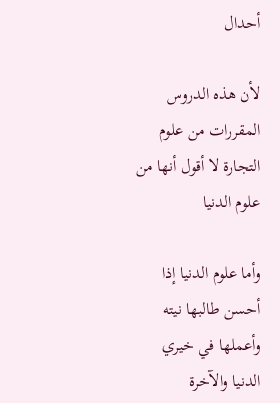أحدال

لأن هذه الدروس المقررات من علوم التجارة لا أقول أنها من علوم الدنيا

وأما علوم الدنيا إذا أحسن طالبها نيته وأعملها في خيري الدنيا والآخرة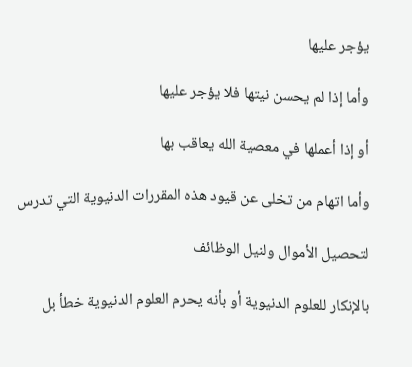يؤجر عليها

وأما إذا لم يحسن نيتها فلا يؤجر عليها

أو إذا أعملها في معصية الله يعاقب بها

وأما اتهام من تخلى عن قيود هذه المقررات الدنيوية التي تدرس

لتحصيل الأموال ولنيل الوظائف

بالإنكار للعلوم الدنيوية أو بأنه يحرم العلوم الدنيوية خطأ بل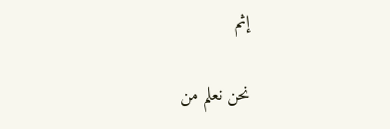إثم

نحن نعلم من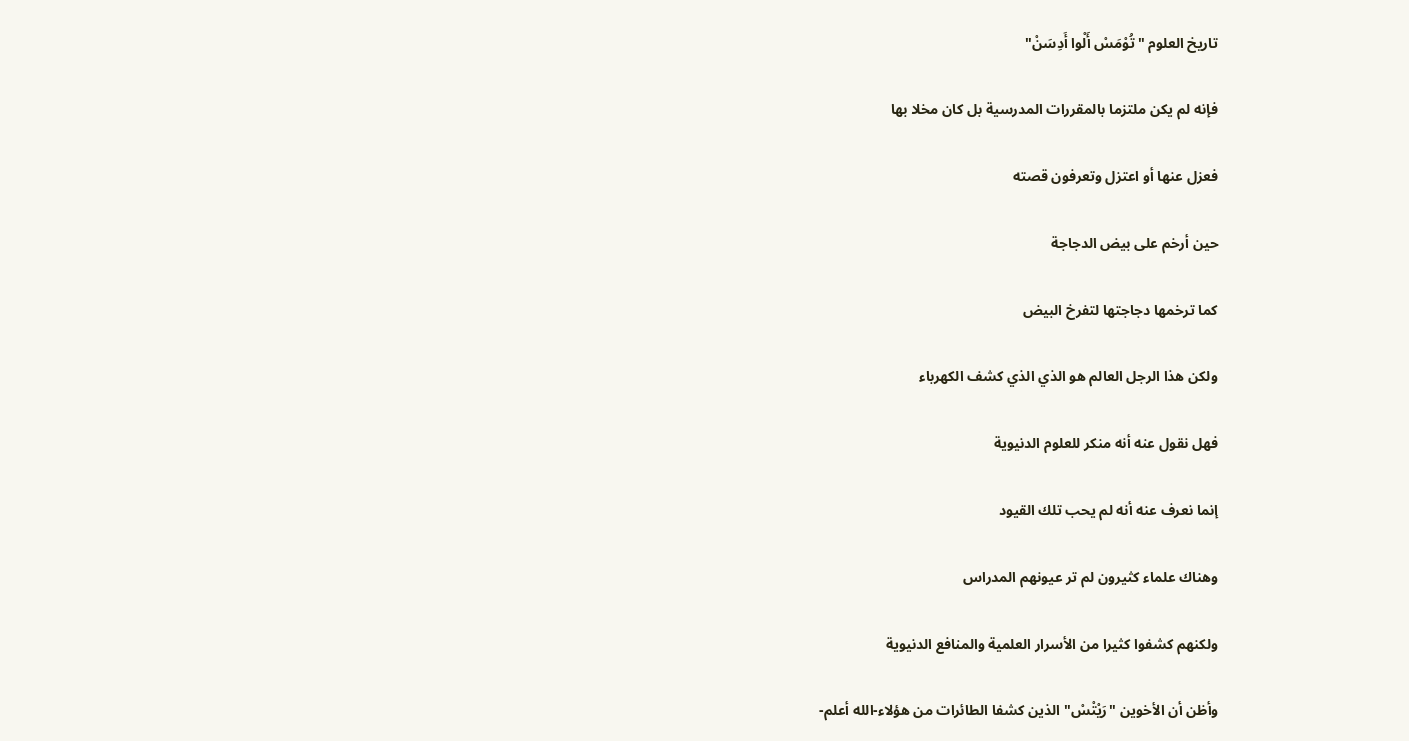تاريخ العلوم "تُوْمَسْ أَلْوا أَدِسَنْ"

فإنه لم يكن ملتزما بالمقررات المدرسية بل كان مخلا بها

فعزل عنها أو اعتزل وتعرفون قصته

حين أرخم على بيض الدجاجة

كما ترخمها دجاجتها لتفرخ البيض

ولكن هذا الرجل العالم هو الذي الذي كشف الكهرباء

فهل نقول عنه أنه منكر للعلوم الدنيوية

إنما نعرف عنه أنه لم يحب تلك القيود

وهناك علماء كثيرون لم تر عيونهم المدراس

ولكنهم كشفوا كثيرا من الأسرار العلمية والمنافع الدنيوية

وأظن أن الأخوين "رَيْتْسْ" الذين كشفا الطائرات من هؤلاء-الله أعلم-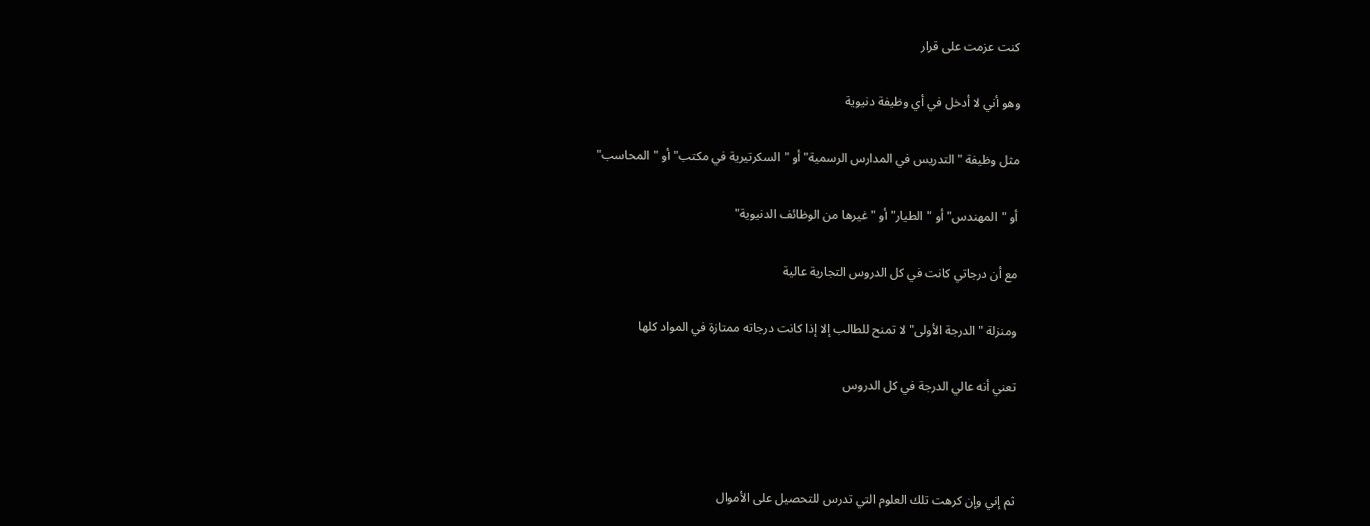كنت عزمت على قرار

وهو أني لا أدخل في أي وظيفة دنيوية

مثل وظيفة "التدريس في المدارس الرسمية" أو "السكرتيرية في مكتب" أو "المحاسب"

أو "المهندس" أو "الطيار" أو "غيرها من الوظائف الدنيوية"

مع أن درجاتي كانت في كل الدروس التجارية عالية

ومنزلة "الدرجة الأولى" لا تمنح للطالب إلا إذا كانت درجاته ممتازة في المواد كلها

تعني أنه عالي الدرجة في كل الدروس



ثم إني وإن كرهت تلك العلوم التي تدرس للتحصيل على الأموال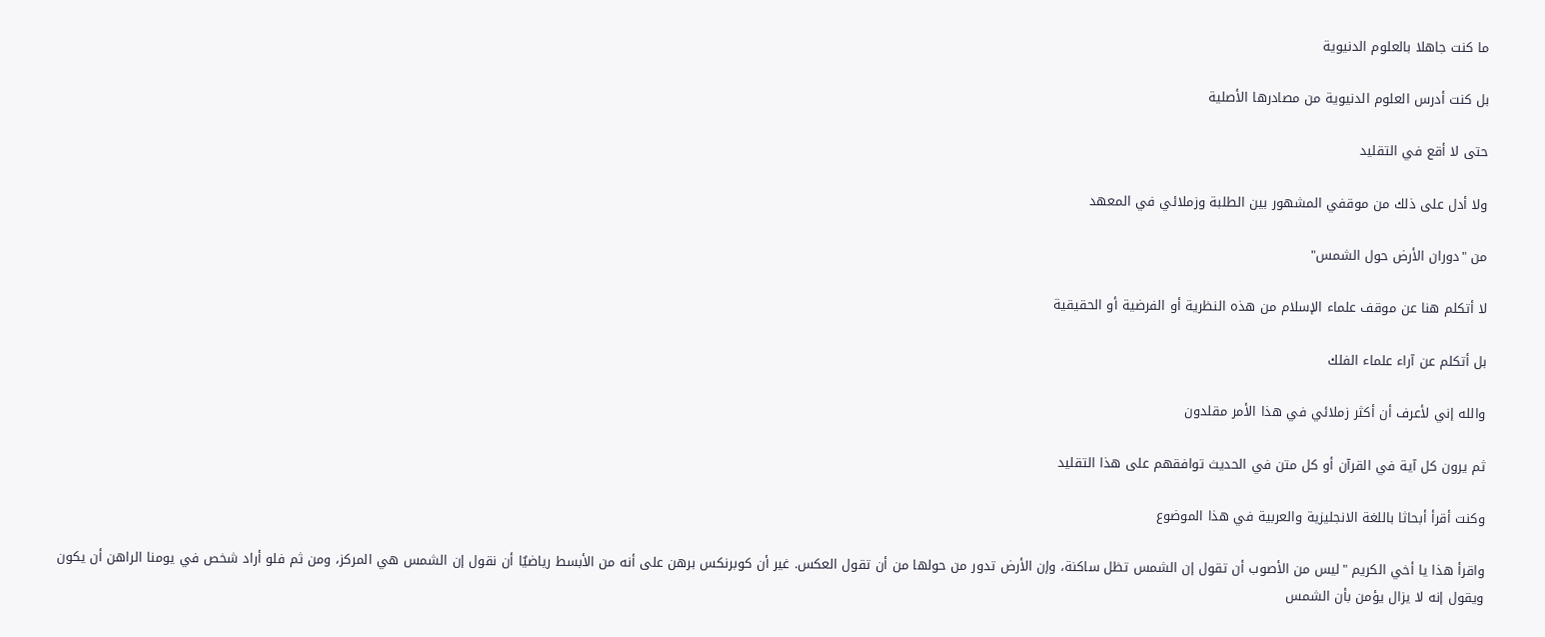ما كنت جاهلا بالعلوم الدنيوية

بل كنت أدرس العلوم الدنيوية من مصادرها الأصلية

حتى لا أقع في التقليد

ولا أدل على ذلك من موقفي المشهور بين الطلبة وزملائي في المعهد

من "دوران الأرض حول الشمس"

لا أتكلم هنا عن موقف علماء الإسلام من هذه النظرية أو الفرضية أو الحقيقية

بل أتكلم عن آراء علماء الفلك

والله إني لأعرف أن أكثر زملائي في هذا الأمر مقلدون

ثم يرون كل آية في القرآن أو كل متن في الحديث توافقهم على هذا التقليد

وكنت أقرأ أبحاثا باللغة الانجليزية والعربية في هذا الموضوع

واقرأ هذا يا أخي الكريم "ليس من الأصوب أن تقول إن الشمس تظل ساكنة، وإن الأرض تدور من حولها من أن تقول العكس. غير أن كوبرنكس برهن على أنه من الأبسط رياضيٌا أن نقول إن الشمس هي المركز، ومن ثم فلو أراد شخص في يومنا الراهن أن يكون ويقول إنه لا يزال يؤمن بأن الشمس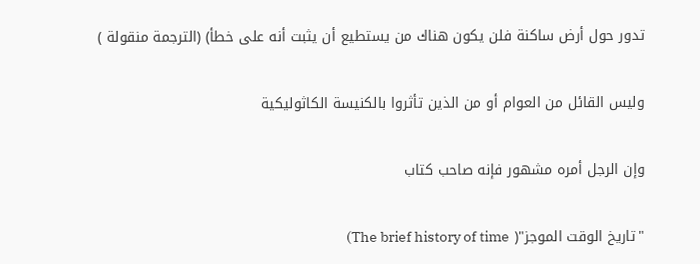تدور حول أرض ساكنة فلن يكون هناك من يستطيع أن يثبت أنه على خطأ) (الترجمة منقولة )

وليس القائل من العوام أو من الذين تأثروا بالكنيسة الكاثوليكية

وإن الرجل أمره مشهور فإنه صاحب كتاب

"تاريخ الوقت الموجز"( The brief history of time)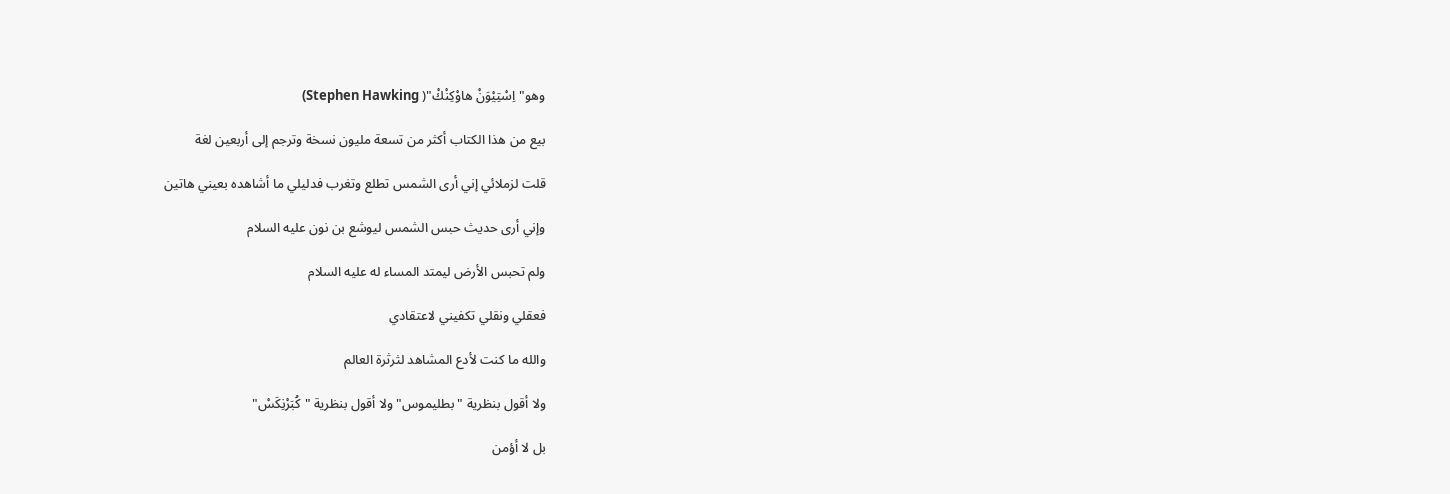وهو"اِسْتِيْوَنْ هاوْكِنْكْ"( Stephen Hawking)

بيع من هذا الكتاب أكثر من تسعة مليون نسخة وترجم إلى أربعين لغة

قلت لزملائي إني أرى الشمس تطلع وتغرب فدليلي ما أشاهده بعيني هاتين

وإني أرى حديث حبس الشمس ليوشع بن نون عليه السلام

ولم تحبس الأرض ليمتد المساء له عليه السلام

فعقلي ونقلي تكفيني لاعتقادي

والله ما كنت لأدع المشاهد لثرثرة العالم

ولا أقول بنظرية "بطليموس" ولا أقول بنظرية "كُبَرْنِكَسْ"

بل لا أؤمن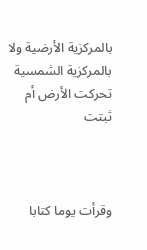بالمركزية الأرضية ولا بالمركزية الشمسية تحركت الأرض أم ثبتت



وقرأت يوما كتابا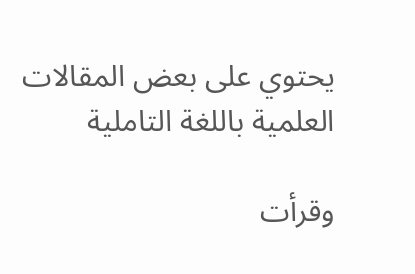يحتوي على بعض المقالات العلمية باللغة التاملية

وقرأت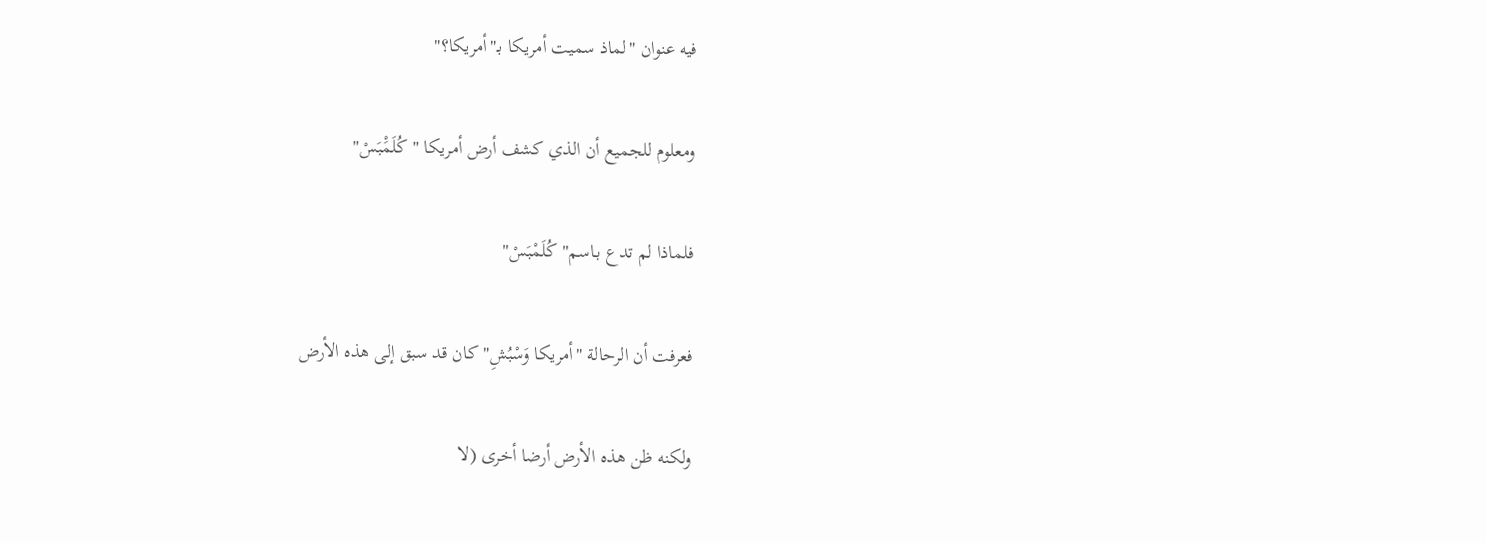فيه عنوان "لماذ سميت أمريكا بـ"أمريكا؟"

ومعلوم للجميع أن الذي كشف أرض أمريكا "كُلَمَْبَسْ"

فلماذا لم تدع بـاسم"كُلَمْبَسْ"

فعرفت أن الرحالة "أمريكا وَسْبُشِ" كان قد سبق إلى هذه الأرض

ولكنه ظن هذه الأرض أرضا أخرى (لا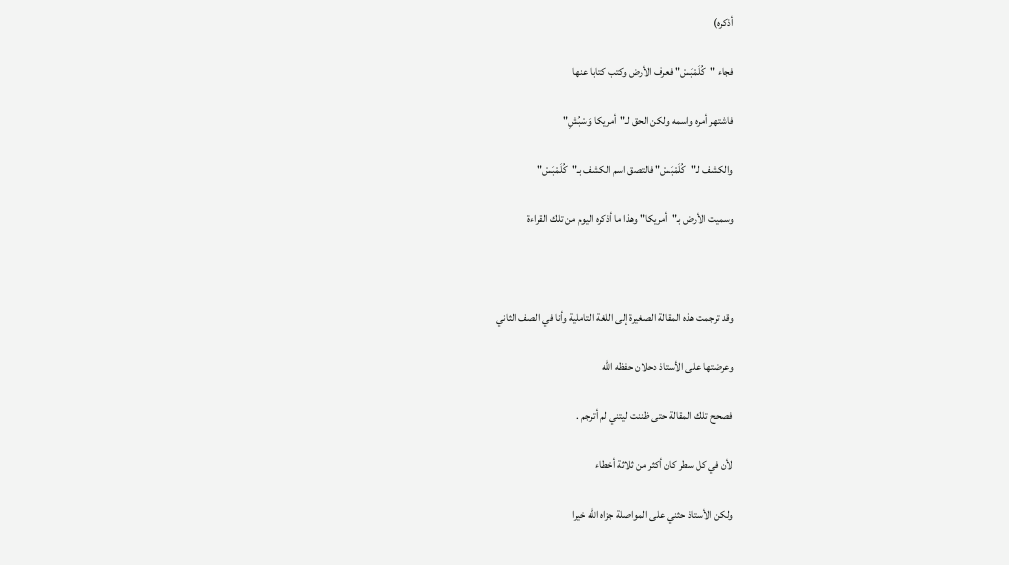أذكره)

فجاء "كُلَمْبَسْ" فعرف الأرض وكتب كتابا عنها

فاشتهر أمره واسمه ولكن الحق لـ"أمريكا وَسْبُشِ"

والكشف لـ"كُلَمْبَسْ" فالتصق اسم الكشف بـ"كُلَمْبَسْ"

وسميت الأرض بـ"أمريكا" وهذا ما أذكره اليوم من تلك القراءة



وقد ترجمت هذه المقالة الصغيرة إلى اللغة التاملية وأنا في الصف الثاني

وعرضتها على الأستاذ دحلان حفظه الله

فصحح تلك المقالة حتى ظننت ليتني لم أترجم .

لأن في كل سطر كان أكثر من ثلاثة أخطاء

ولكن الأستاذ حثني على المواصلة جزاه الله خيرا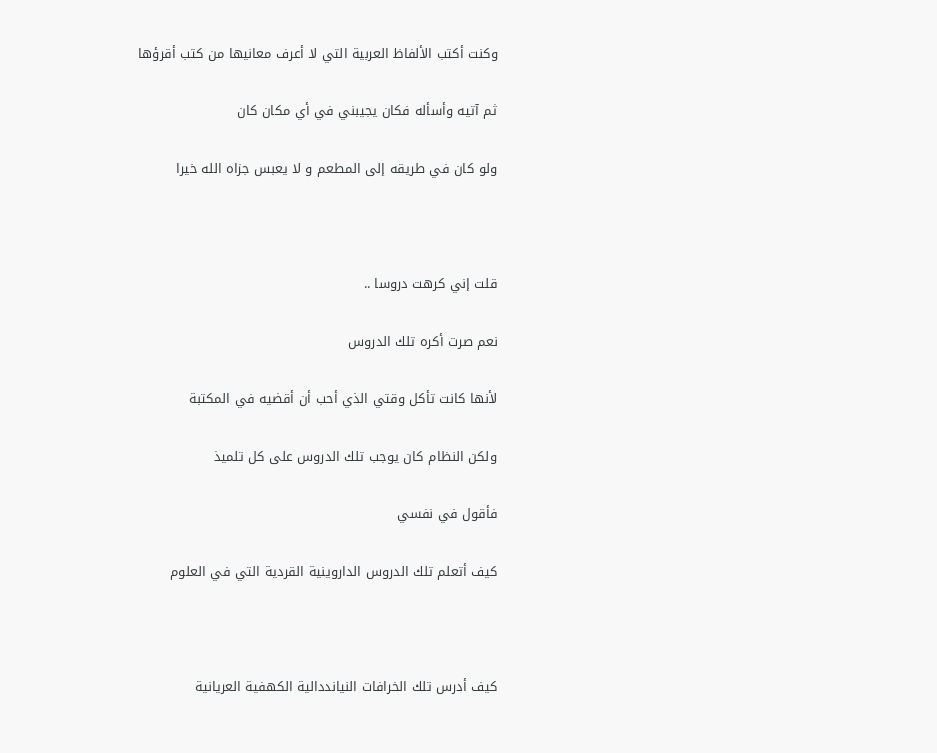وكنت أكتب الألفاظ العربية التي لا أعرف معانيها من كتب أقرؤها

ثم آتيه وأسأله فكان يجيبني في أي مكان كان

ولو كان في طريقه إلى المطعم و لا يعبس جزاه الله خيرا



قلت إني كرهت دروسا ..

نعم صرت أكره تلك الدروس

لأنها كانت تأكل وقتي الذي أحب أن أقضيه في المكتبة

ولكن النظام كان يوجب تلك الدروس على كل تلميذ

فأقول في نفسي

كيف أتعلم تلك الدروس الداروينية القردية التي في العلوم



كيف أدرس تلك الخرافات النيانددالية الكهفية العريانية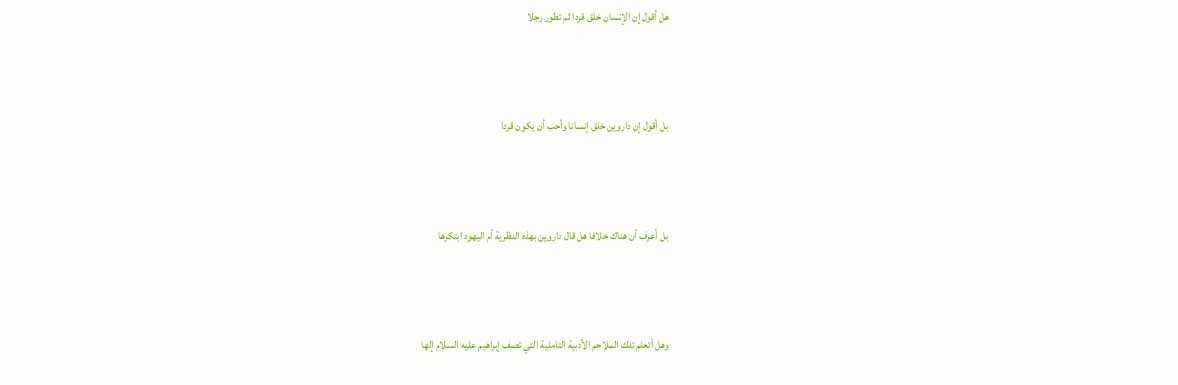هل أقول إن الإنسان خلق قردا ثم تطور رجلا



بل أقول إن داروين خلق إنسانا وأحب أن يكون قردا



بل أعرف أن هناك خلافا هل قال داروين بهذه النظرية أم اليهود ابتكرها



وهل أتعلم تلك الملاحم الأدبية التاملية التي تصف إبراهيم عليه السلام إلها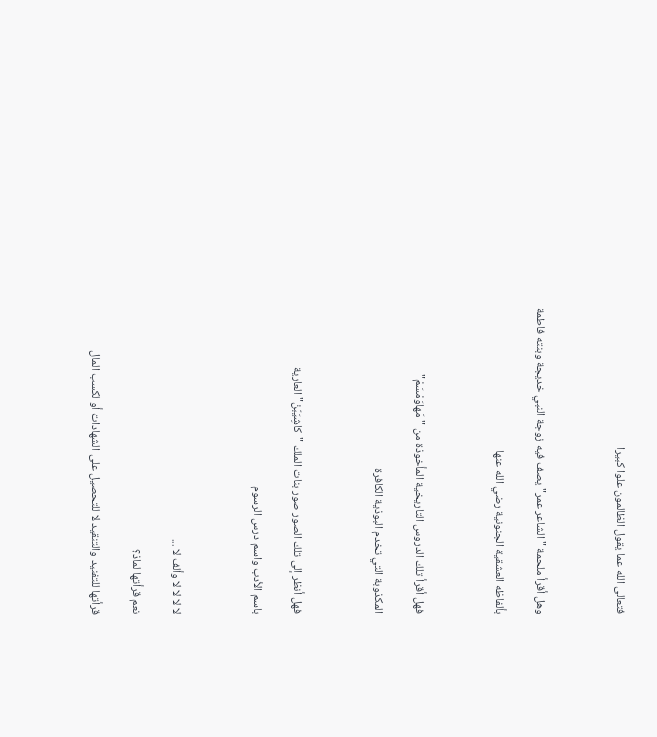فتعالى الله عما يقول الظالمون علوا كبيرا



وهل أقرأ ملحمة "الشاعر عمر" يصف فيه زوجة النبي خديجة وبنته فاطمة

بألفاظه العشقية الجنونية رضي الله عنها



فهل أقرأ تلك الدروس التاريخية المأخوذة من "مَهاوَمْسَمْ"

المكذوبة التي تخدم البوذية الكافرة



فهل أنظر إلى تلك الصور صور بنات الملك "كاشِيَبّنْ" العارية

باسم الأدب واسم درس الرسوم



لا لا لا لا وألف لا ...

نعم قرأتها لماذ؟

قرأتها للتفنيد والتنقيد لا للتحصيل على الشهادات أو لكسب المال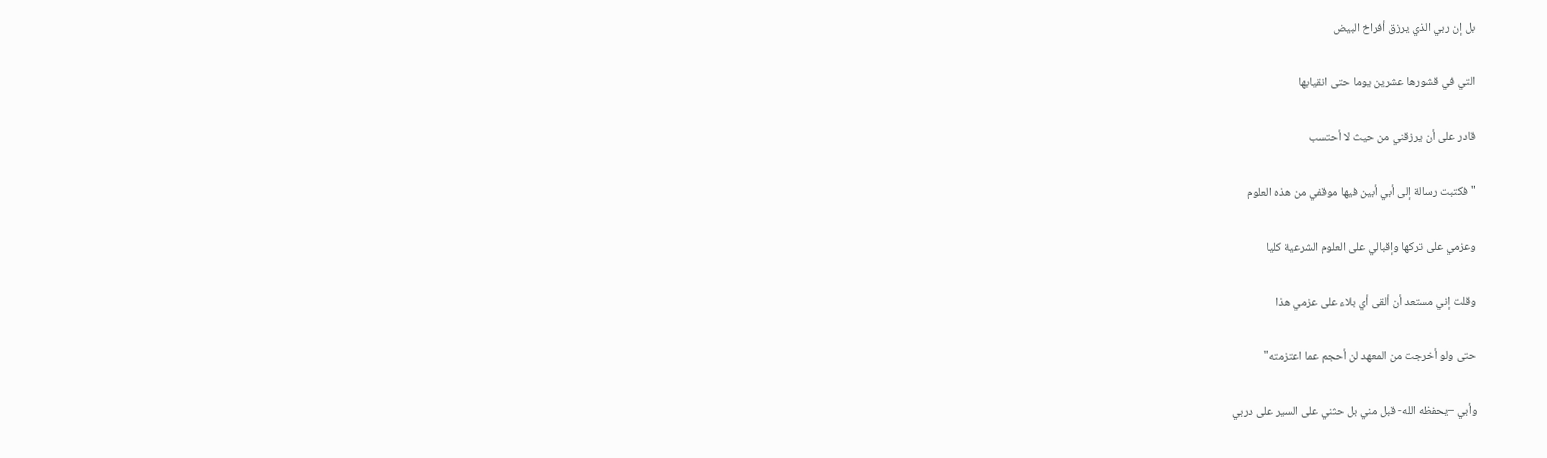بل إن ربي الذي يرزق أفراخ البيض

التي في قشورها عشرين يوما حتى انقيابها

قادر على أن يرزقني من حيث لا أحتسب

"فكتبت رسالة إلى أبي أبين فيها موقفي من هذه العلوم

وعزمي على تركها وإقبالي على العلوم الشرعية كليا

وقلت إني مستعد أن ألقى أي بلاء على عزمي هذا

حتى ولو أخرجت من المعهد لن أحجم عما اعتزمته"

وأبي –يحفظه الله- قبل مني بل حثني على السير على دربي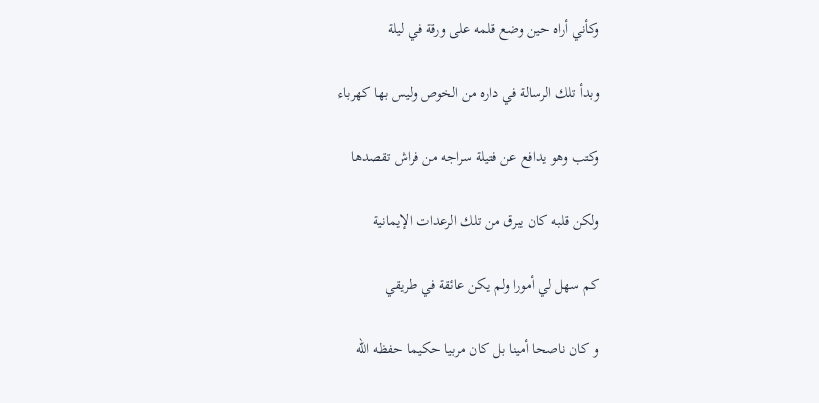وكأني أراه حين وضع قلمه على ورقة في ليلة

وبدأ تلك الرسالة في داره من الخوص وليس بها كهرباء

وكتب وهو يدافع عن فتيلة سراجه من فراش تقصدها

ولكن قلبه كان يبرق من تلك الرعدات الإيمانية

كم سهل لي أمورا ولم يكن عائقة في طريقي

و كان ناصحا أمينا بل كان مربيا حكيما حفظه الله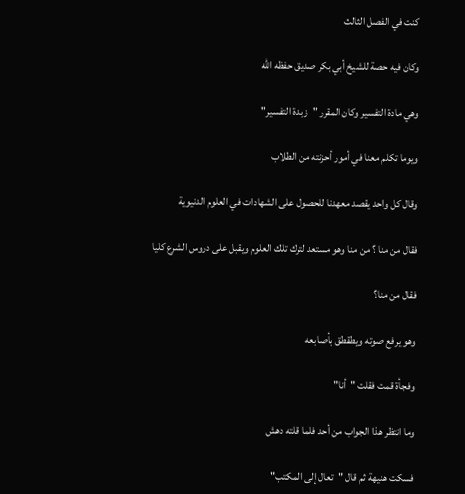كنت في الفصل الثالث

وكان فيه حصة للشيخ أبي بكر صديق حفظه الله

وهي مادة التفسير وكان المقرر "زبدة التفسير"

ويوما تكلم معنا في أمور أحزنته من الطلاب

وقال كل واحد يقصد معهدنا للحصول على الشهادات في العلوم الدنيوية

فقال من منا ؟ من منا وهو مستعد لترك تلك العلوم ويقبل على دروس الشرع كليا

فقال من منا؟

وهو يرفع صوته ويطقطق بأصابعه

وفجأة قمت فقلت "أنا"

وما انتظر هذا الجواب من أحد فلما قلته دهش

فسكت هنيهة ثم قال "تعال إلى المكتب"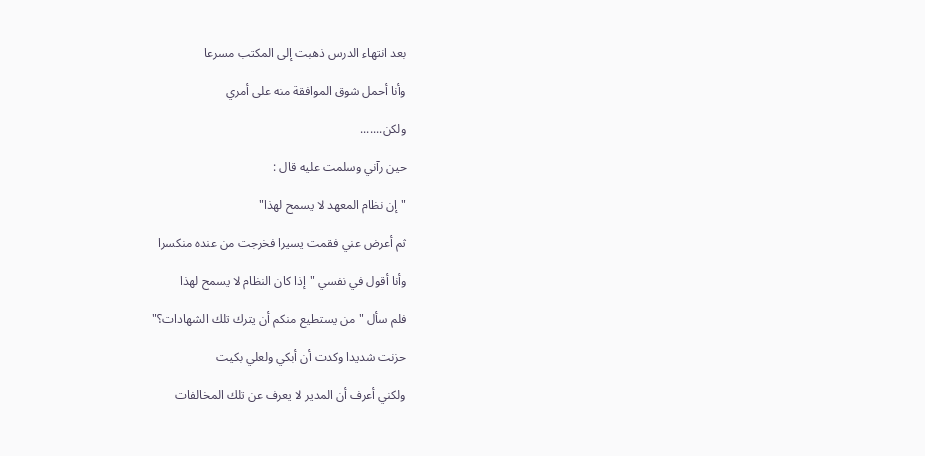بعد انتهاء الدرس ذهبت إلى المكتب مسرعا

وأنا أحمل شوق الموافقة منه على أمري

ولكن.......

حين رآني وسلمت عليه قال :

"إن نظام المعهد لا يسمح لهذا"

ثم أعرض عني فقمت يسيرا فخرجت من عنده منكسرا

وأنا أقول في نفسي "إذا كان النظام لا يسمح لهذا

فلم سأل "من يستطيع منكم أن يترك تلك الشهادات؟"

حزنت شديدا وكدت أن أبكي ولعلي بكيت

ولكني أعرف أن المدير لا يعرف عن تلك المخالفات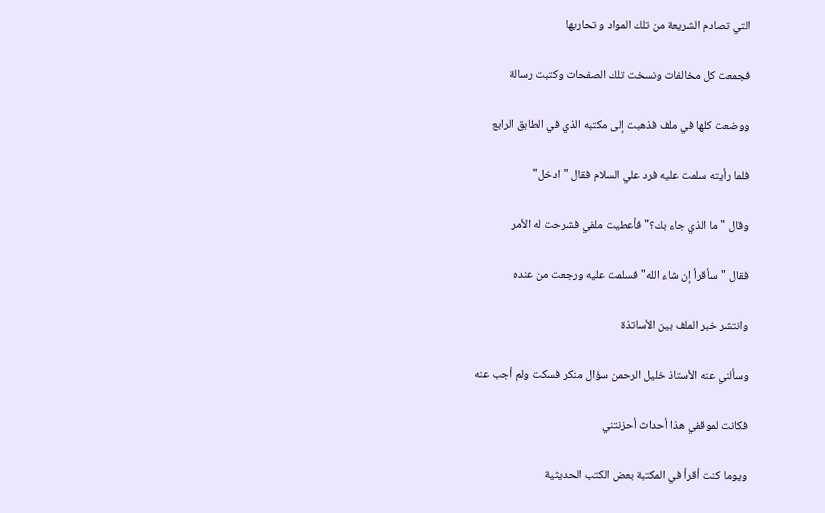التي تصادم الشريعة من تلك المواد و تحاربها

فجمعت كل مخالفات ونسخت تلك الصفحات وكتبت رسالة

ووضعت كلها في ملف فذهبت إلى مكتبه الذي في الطابق الرابع

فلما رأيته سلمت عليه فرد علي السلام فقال "ادخل"

وقال "ما الذي جاء بك؟" فأعطيت ملفي فشرحت له الأمر

فقال "سأقرأ إن شاء الله" فسلمت عليه ورجعت من عنده

وانتشر خبر الملف بين الأساتذة

وسألني عنه الأستاذ خليل الرحمن سؤال منكر فسكت ولم أجب عنه

فكانت لموقفي هذا أحداث أحزنتني

ويوما كنت أقرأ في المكتبة بعض الكتب الحديثية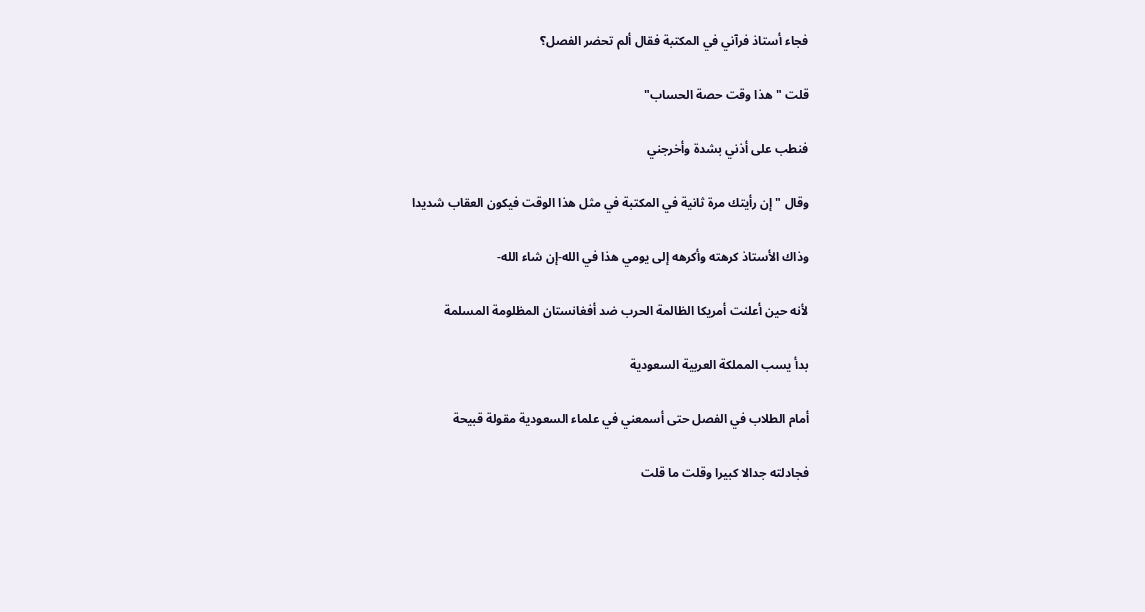فجاء أستاذ فرآني في المكتبة فقال ألم تحضر الفصل؟

قلت "هذا وقت حصة الحساب"

فنطب على أذني بشدة وأخرجني

وقال "إن رأيتك مرة ثانية في المكتبة في مثل هذا الوقت فيكون العقاب شديدا

وذاك الأستاذ كرهته وأكرهه إلى يومي هذا في الله-إن شاء الله-

لأنه حين أعلنت أمريكا الظالمة الحرب ضد أفغانستان المظلومة المسلمة

بدأ يسب المملكة العربية السعودية

أمام الطلاب في الفصل حتى أسمعني في علماء السعودية مقولة قبيحة

فجادلته جدالا كبيرا وقلت ما قلت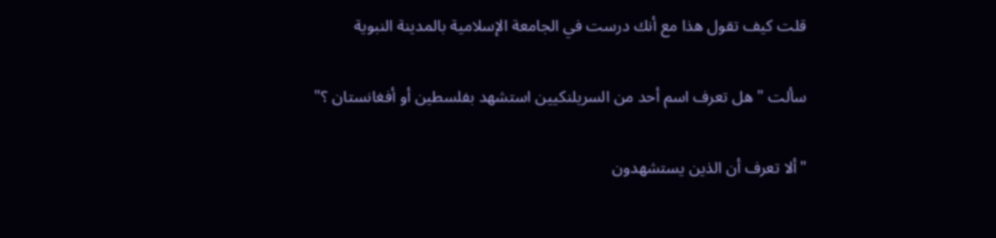قلت كيف تقول هذا مع أنك درست في الجامعة الإسلامية بالمدينة النبوية

سألت "هل تعرف اسم أحد من السريلنكيين استشهد بفلسطين أو أفغانستان ؟"

"ألا تعرف أن الذين يستشهدون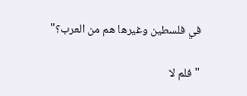في فلسطين وغيرها هم من العرب؟"

"فلم لا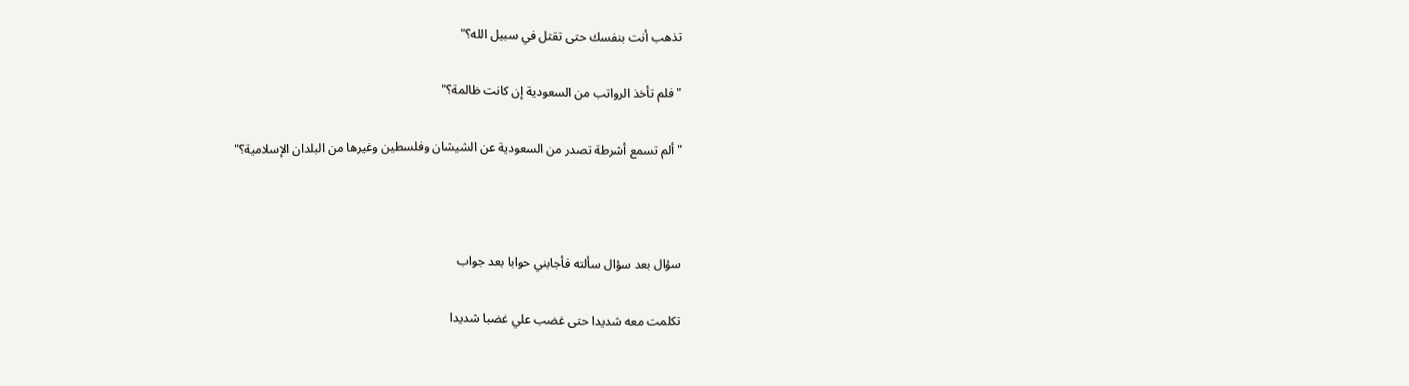تذهب أنت بنفسك حتى تقتل في سبيل الله؟"

"فلم تأخذ الرواتب من السعودية إن كانت ظالمة؟"

"ألم تسمع أشرطة تصدر من السعودية عن الشيشان وفلسطين وغيرها من البلدان الإسلامية؟"



سؤال بعد سؤال سألته فأجابني حوابا بعد جواب

تكلمت معه شديدا حتى غضب علي غضبا شديدا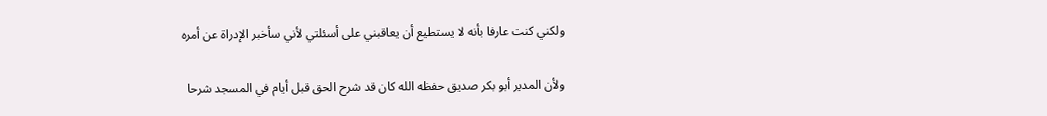ولكني كنت عارفا بأنه لا يستطيع أن يعاقبني على أسئلتي لأني سأخبر الإدراة عن أمره

ولأن المدير أبو بكر صديق حفظه الله كان قد شرح الحق قبل أيام في المسجد شرحا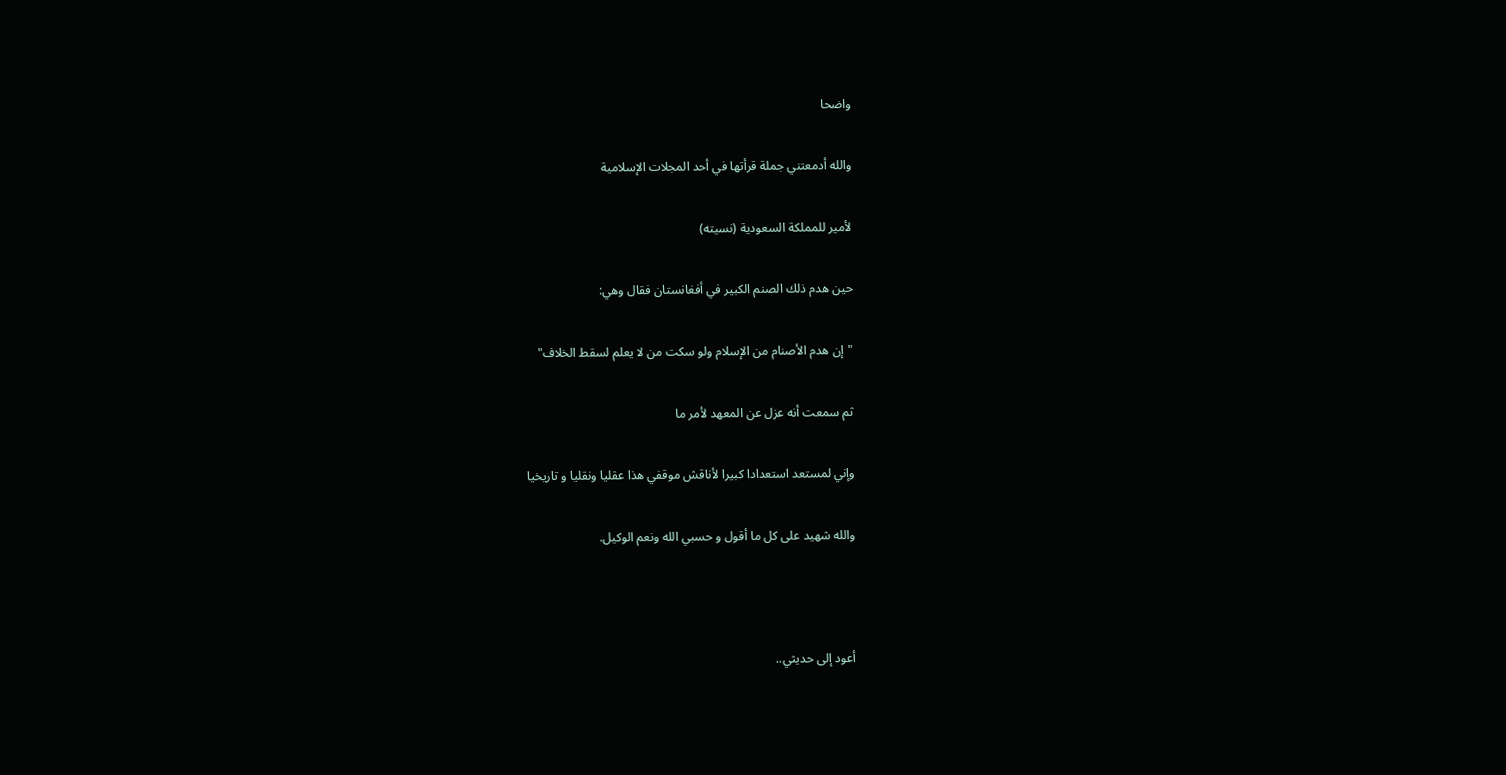واضحا

والله أدمعتني جملة قرأتها في أحد المجلات الإسلامية

لأمير للمملكة السعودية (نسيته)

حين هدم ذلك الصنم الكبير في أفغانستان فقال وهي:

"إن هدم الأصنام من الإسلام ولو سكت من لا يعلم لسقط الخلاف"

ثم سمعت أنه عزل عن المعهد لأمر ما

وإني لمستعد استعدادا كبيرا لأناقش موقفي هذا عقليا ونقليا و تاريخيا

والله شهيد على كل ما أقول و حسبي الله ونعم الوكيل.



أعود إلى حديثي..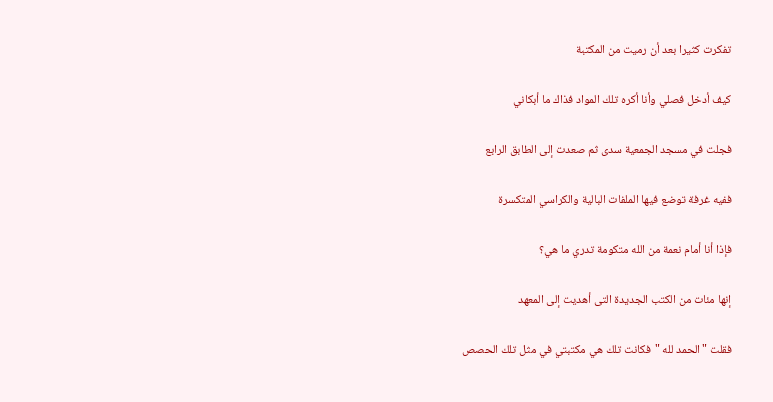تفكرت كثيرا بعد أن رميت من المكتبة

كيف أدخل فصلي وأنا أكره تلك المواد فذاك ما أبكاني

فجلت في مسجد الجمعية سدى ثم صعدت إلى الطابق الرابع

ففيه غرفة توضع فيها الملفات البالية والكراسي المتكسرة

فإذا أنا أمام نعمة من الله متكومة تدري ما هي؟

إنها مئات من الكتب الجديدة التى أهديت إلى المعهد

فقلت "الحمد لله "فكانت تلك هي مكتبتي في مثل تلك الحصص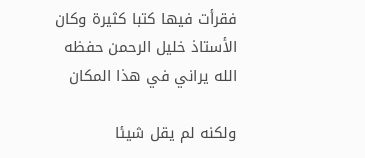فقرأت فيها كتبا كثيرة وكان الأستاذ خليل الرحمن حفظه الله يراني في هذا المكان

ولكنه لم يقل شيئا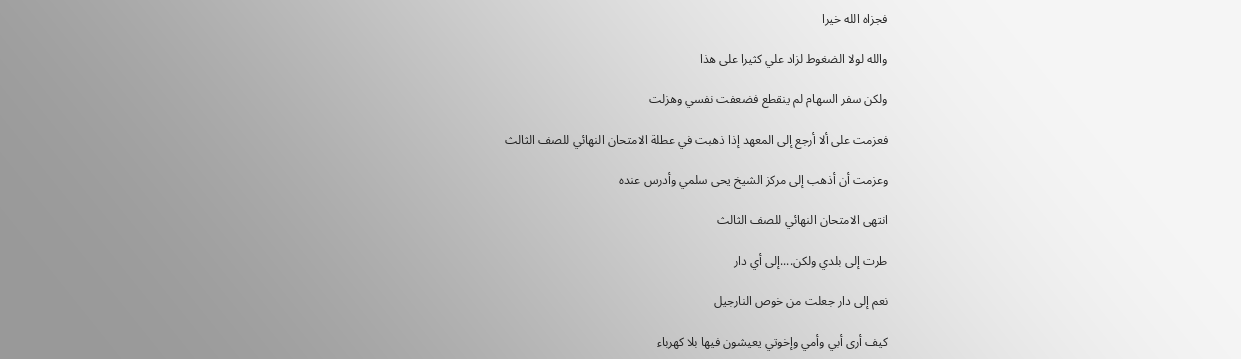فجزاه الله خيرا

والله لولا الضغوط لزاد علي كثيرا على هذا

ولكن سفر السهام لم ينقطع فضعفت نفسي وهزلت

فعزمت على ألا أرجع إلى المعهد إذا ذهبت في عطلة الامتحان النهائي للصف الثالث

وعزمت أن أذهب إلى مركز الشيخ يحى سلمي وأدرس عنده

انتهى الامتحان النهائي للصف الثالث

طرت إلى بلدي ولكن....إلى أي دار

نعم إلى دار جعلت من خوص النارجيل

كيف أرى أبي وأمي وإخوتي يعيشون فيها بلا كهرباء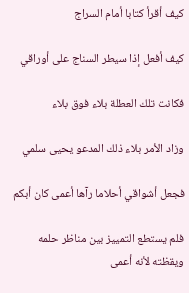كيف أقرأ كتابا أمام السراج

كيف أفعل إذا سيطر السناج على أوراقي

فكانت تلك العطلة بلاء فوق بلاء

وزاد الأمر بلاء ذلك المدعو يحيى سلمي

فجعل أشواقي أحلاما رآها أعمى كان أبكم

فلم يستطع التمييز بين مناظر حلمه ويقظته لأنه أعمى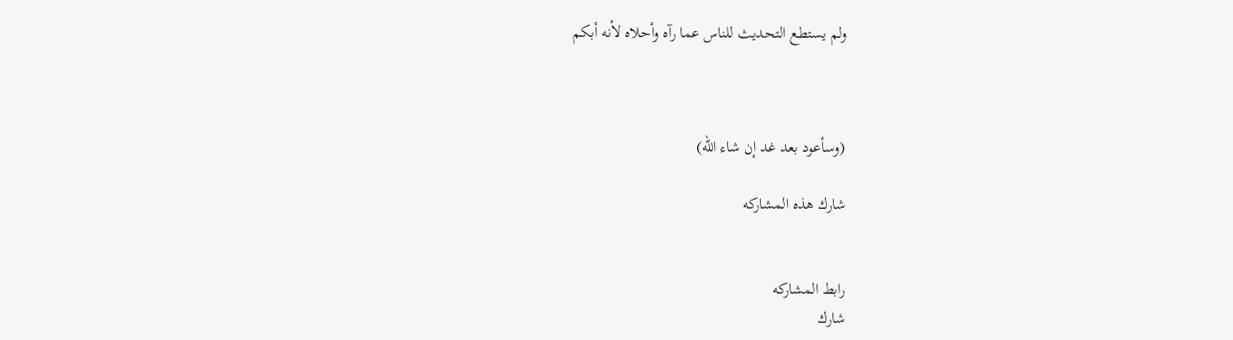ولم يستطع التحديث للناس عما رآه وأحلاه لأنه أبكم



(وسأعود بعد غد إن شاء الله)

شارك هذه المشاركه


رابط المشاركه
شارك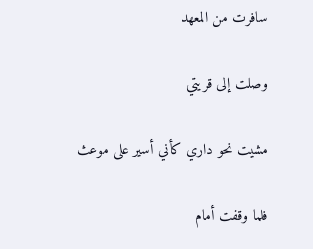سافرت من المعهد

وصلت إلى قريتي

مشيت نحو داري كأني أسير على موعث

فلما وقفت أمام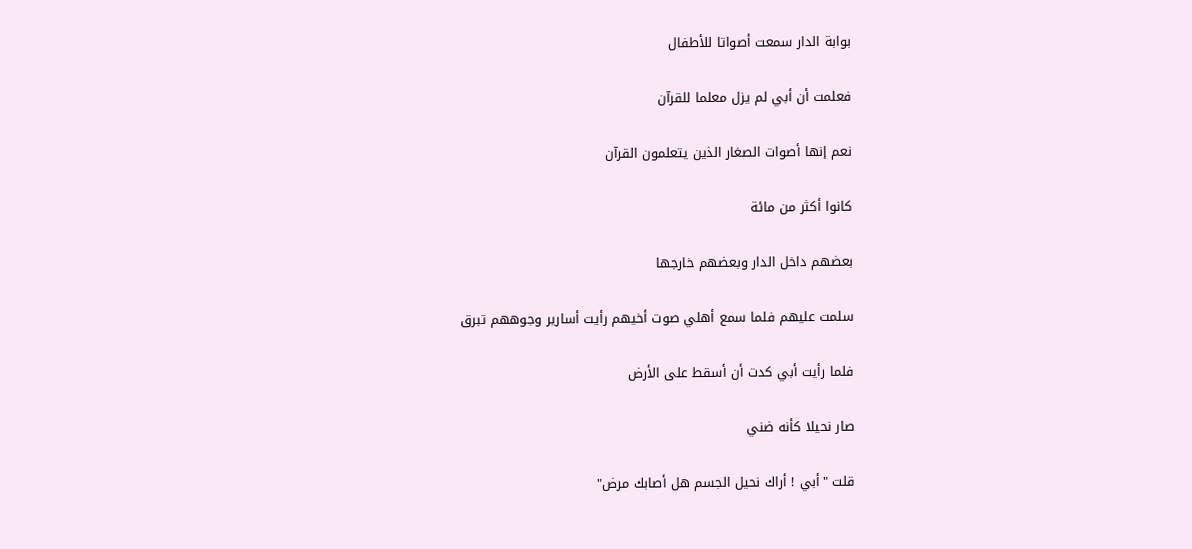بوابة الدار سمعت أصواتا للأطفال

فعلمت أن أبي لم يزل معلما للقرآن

نعم إنها أصوات الصغار الذين يتعلمون القرآن

كانوا أكثر من مائة

بعضهم داخل الدار وبعضهم خارجها

سلمت عليهم فلما سمع أهلي صوت أخيهم رأيت أسارير وجوههم تبرق

فلما رأيت أبي كدت أن أسقط على الأرض

صار نحيلا كأنه ضني

قلت "أبي ! أراك نحيل الجسم هل أصابك مرض"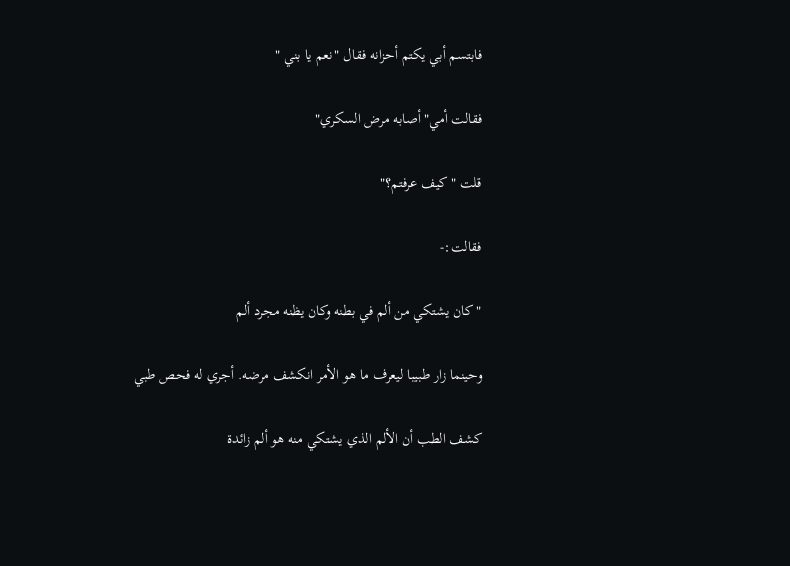فابتسم أبي يكتم أحزانه فقال "نعم يا بني "

فقالت أمي"أصابه مرض السكري"

قلت "كيف عرفتم؟"

فقالت:-

"كان يشتكي من ألم في بطنه وكان يظنه مجرد ألم

وحينما زار طبيبا ليعرف ما هو الأمر انكشف مرضه. أجري له فحص طبي

كشف الطب أن الألم الذي يشتكي منه هو ألم زائدة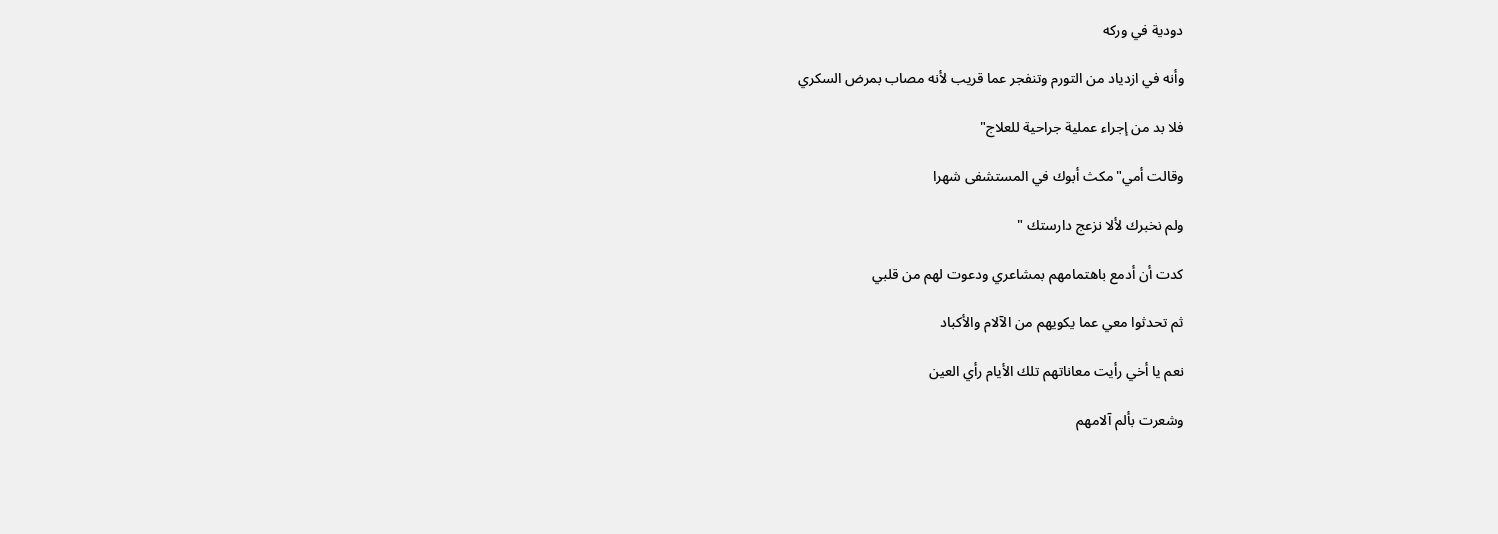دودية في وركه

وأنه في ازدياد من التورم وتنفجر عما قريب لأنه مصاب بمرض السكري

فلا بد من إجراء عملية جراحية للعلاج"

وقالت أمي"مكث أبوك في المستشفى شهرا

ولم نخبرك لألا نزعج دارستك "

كدت أن أدمع باهتمامهم بمشاعري ودعوت لهم من قلبي

ثم تحدثوا معي عما يكويهم من الآلام والأكباد

نعم يا أخي رأيت معاناتهم تلك الأيام رأي العين

وشعرت بألم آلامهم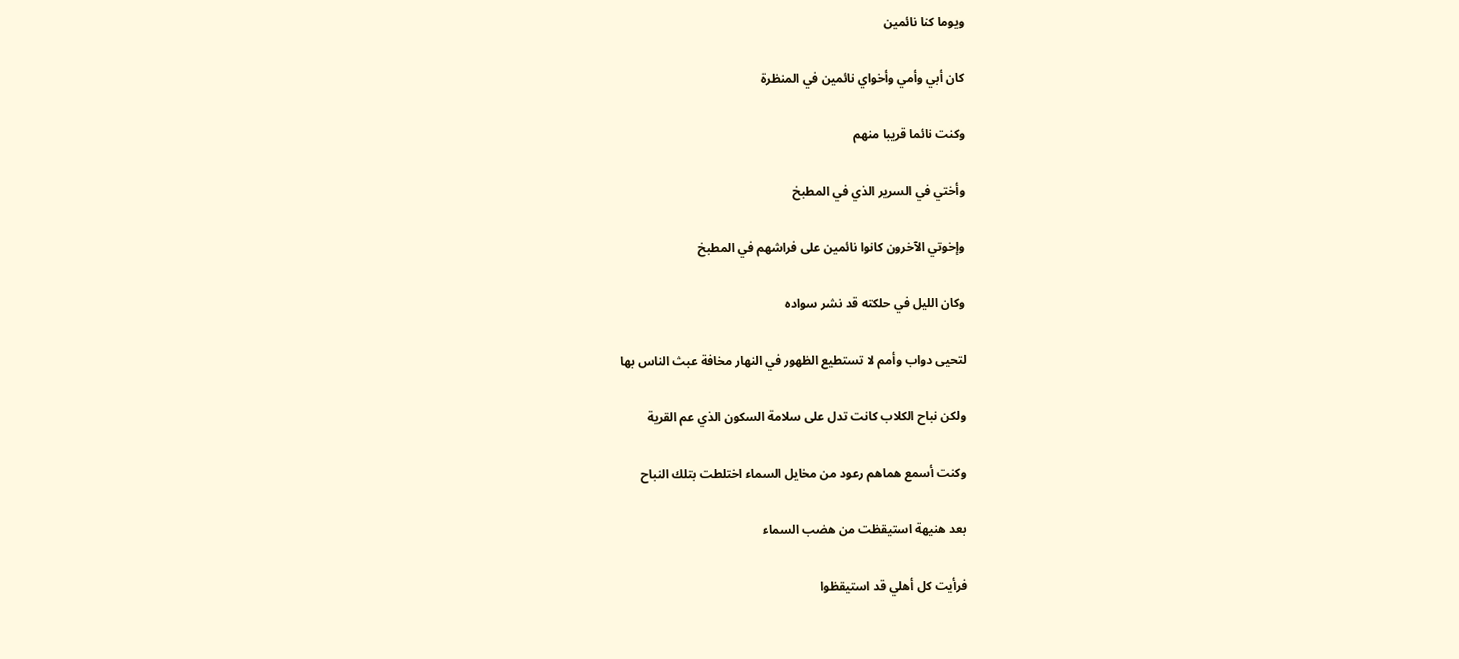ويوما كنا نائمين

كان أبي وأمي وأخواي نائمين في المنظرة

وكنت نائما قريبا منهم

وأختي في السرير الذي في المطبخ

وإخوتي الآخرون كانوا نائمين على فراشهم في المطبخ

وكان الليل في حلكته قد نشر سواده

لتحيى دواب وأمم لا تستطيع الظهور في النهار مخافة عبث الناس بها

ولكن نباح الكلاب كانت تدل على سلامة السكون الذي عم القرية

وكنت أسمع هماهم رعود من مخايل السماء اختلطت بتلك النباح

بعد هنيهة استيقظت من هضب السماء

فرأيت كل أهلي قد استيقظوا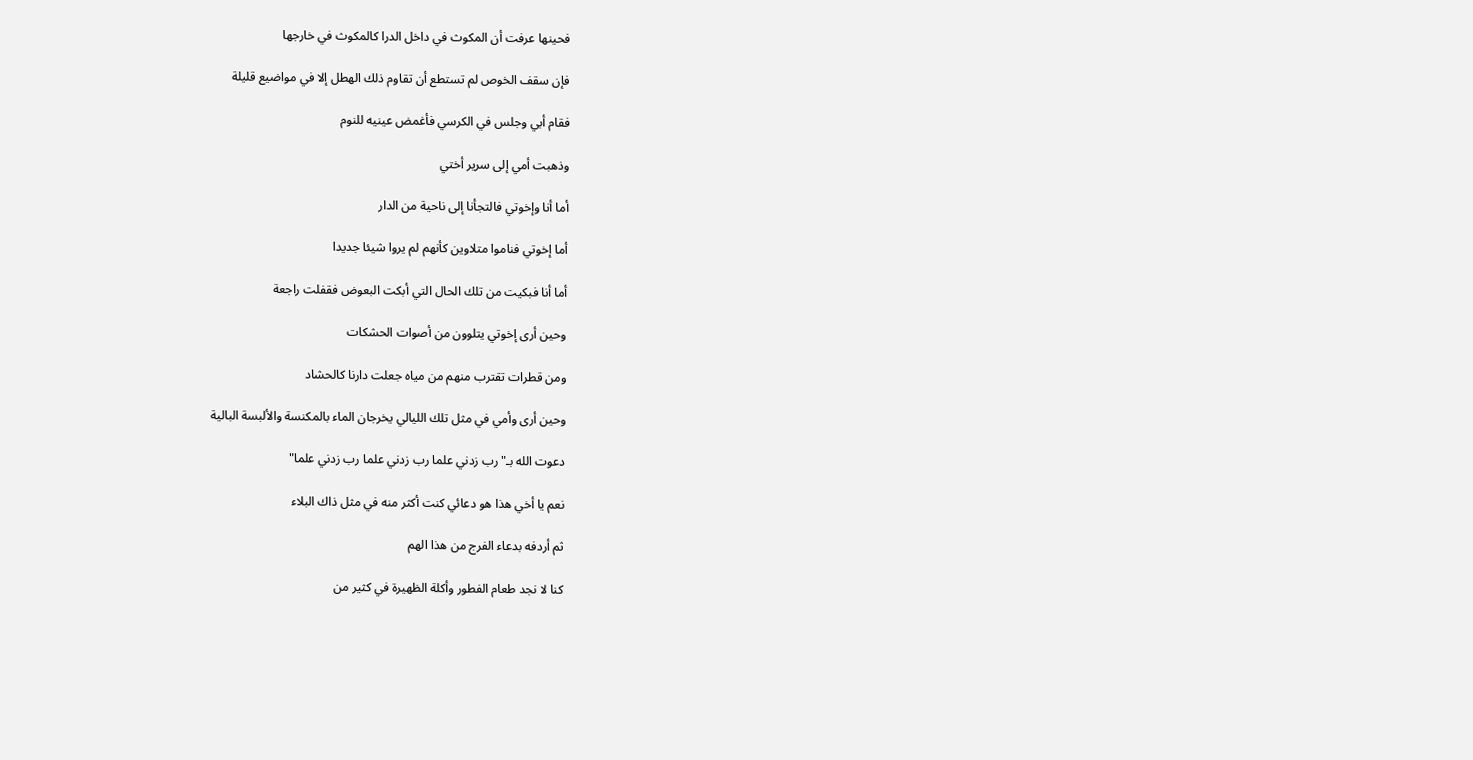فحينها عرفت أن المكوث في داخل الدرا كالمكوث في خارجها

فإن سقف الخوص لم تستطع أن تقاوم ذلك الهطل إلا في مواضيع قليلة

فقام أبي وجلس في الكرسي فأغمض عينيه للنوم

وذهبت أمي إلى سرير أختي

أما أنا وإخوتي فالتجأنا إلى ناحية من الدار

أما إخوتي فناموا متلاوين كأنهم لم يروا شيئا جديدا

أما أنا فبكيت من تلك الحال التي أبكت البعوض فقفلت راجعة

وحين أرى إخوتي يتلوون من أصوات الحشكات

ومن قطرات تقترب منهم من مياه جعلت دارنا كالحشاد

وحين أرى وأمي في مثل تلك الليالي يخرجان الماء بالمكنسة والألبسة البالية

دعوت الله بـ"رب زدني علما رب زدني علما رب زدني علما"

نعم يا أخي هذا هو دعائي كنت أكثر منه في مثل ذاك البلاء

ثم أردفه بدعاء الفرج من هذا الهم

كنا لا نجد طعام الفطور وأكلة الظهيرة في كثير من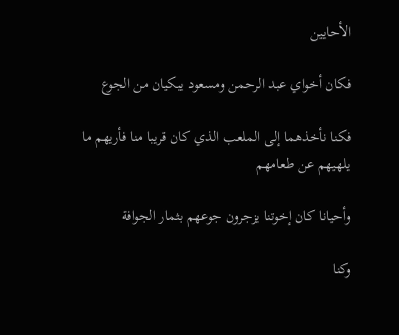الأحايين

فكان أخواي عبد الرحمن ومسعود يبكيان من الجوع

فكنا نأخذهما إلى الملعب الذي كان قريبا منا فأريهم ما يلهيهم عن طعامهم

وأحيانا كان إخوتنا يزجرون جوعهم بثمار الجوافة

وكنا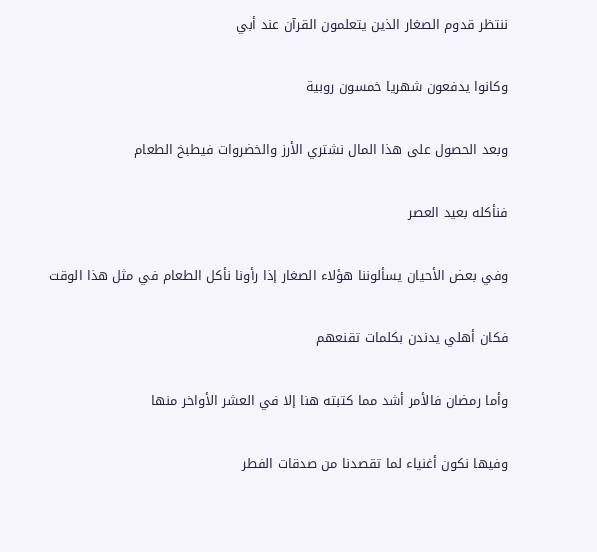ننتظر قدوم الصغار الذين يتعلمون القرآن عند أبي

وكانوا يدفعون شهريا خمسون روبية

وبعد الحصول على هذا المال نشتري الأرز والخضروات فيطبخ الطعام

فنأكله بعيد العصر

وفي بعض الأحيان يسألوننا هؤلاء الصغار إذا رأونا نأكل الطعام في مثل هذا الوقت

فكان أهلي يدندن بكلمات تقنعهم

وأما رمضان فالأمر أشد مما كتبته هنا إلا في العشر الأواخر منها

وفيها نكون أغنياء لما تقصدنا من صدقات الفطر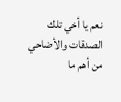نعم يا أخي تلك الصدقات والأضاحي من أهم ما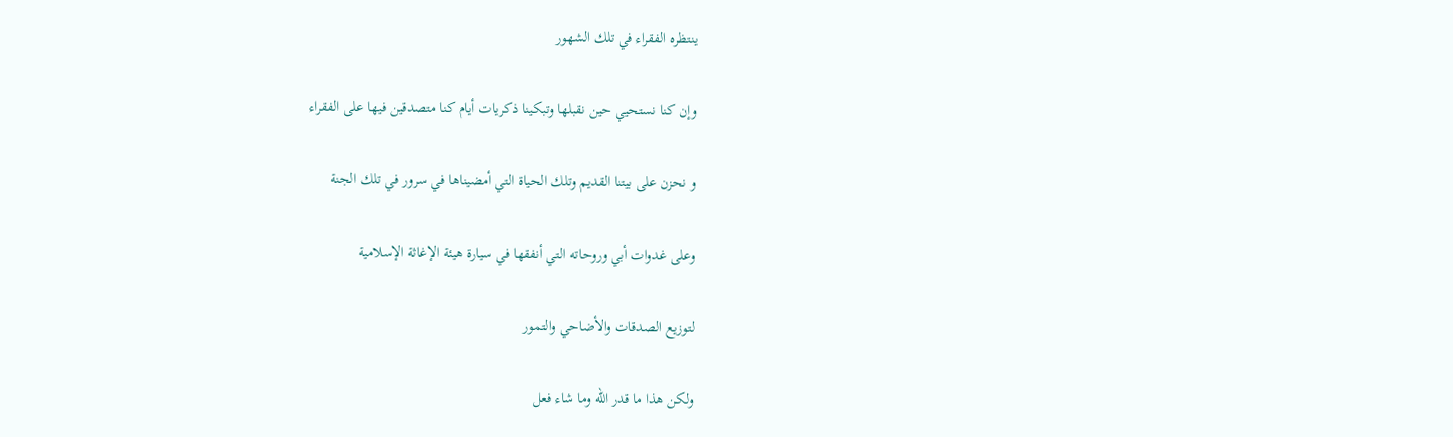ينتظره الفقراء في تلك الشهور

وإن كنا نستحيي حين نقبلها وتبكينا ذكريات أيام كنا متصدقين فيها على الفقراء

و نحزن على بيتنا القديم وتلك الحياة التي أمضيناها في سرور في تلك الجنة

وعلى غدوات أبي وروحاته التي أنفقها في سيارة هيئة الإغاثة الإسلامية

لتوزيع الصدقات والأضاحي والتمور

ولكن هذا ما قدر الله وما شاء فعل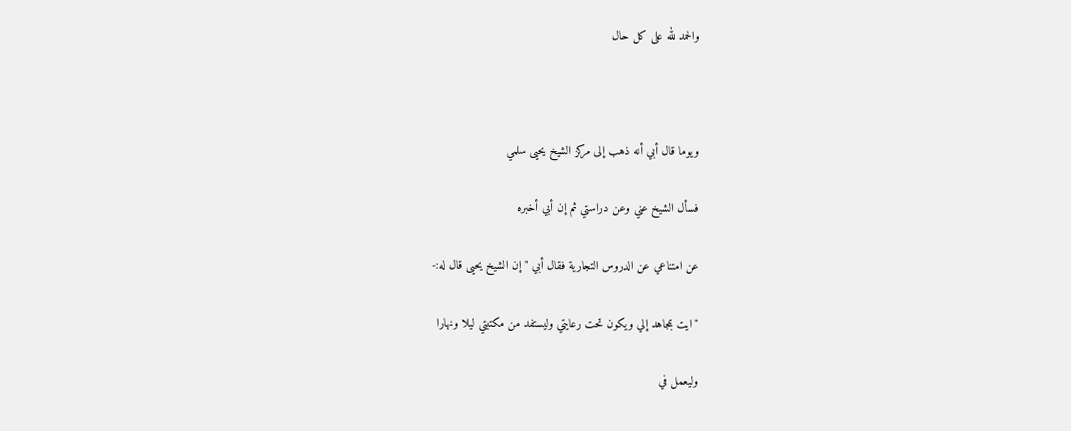والحمد لله على كل حال



ويوما قال أبي أنه ذهب إلى مركز الشيخ يحيى سلمي

فسأل الشيخ عني وعن دراستي ثم إن أبي أخبره

عن امتناعي عن الدروس التجارية فقال أبي "إن الشيخ يحيى قال له:-

"ايت بمجاهد إلي ويكون تحت رعايتي وليستفد من مكتبتي ليلا ونهارا

وليعمل في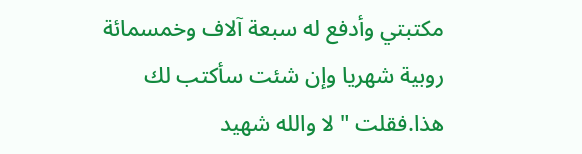مكتبتي وأدفع له سبعة آلاف وخمسمائة روبية شهريا وإن شئت سأكتب لك هذا.فقلت " لا والله شهيد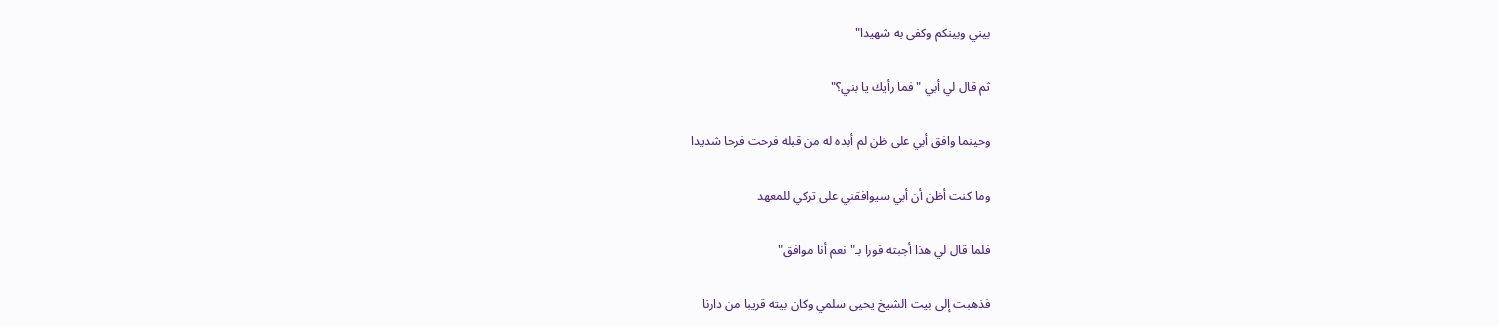بيني وبينكم وكفى به شهيدا"

ثم قال لي أبي "فما رأيك يا بني؟"

وحينما وافق أبي على ظن لم أبده له من قبله فرحت فرحا شديدا

وما كنت أظن أن أبي سيوافقني على تركي للمعهد

فلما قال لي هذا أجبته فورا بـ"نعم أنا موافق"

فذهبت إلى بيت الشيخ يحيى سلمي وكان بيته قريبا من دارنا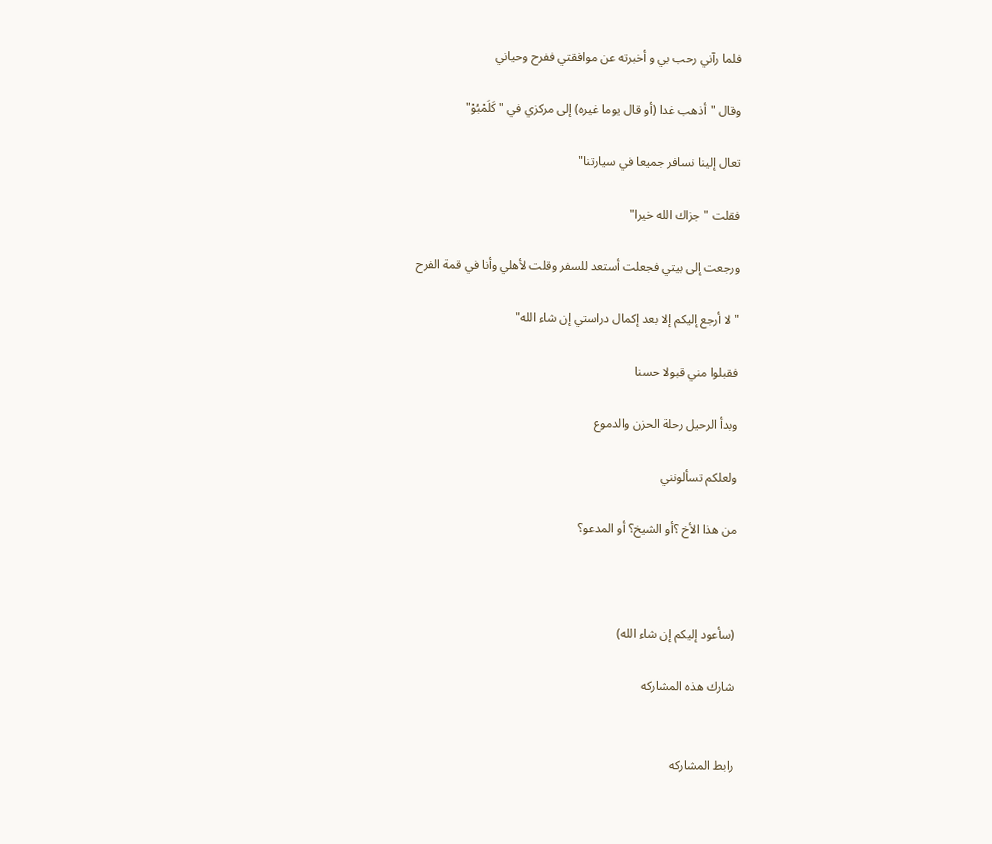فلما رآني رحب بي و أخبرته عن موافقتي ففرح وحياني

وقال "أذهب غدا (أو قال يوما غيره) إلى مركزي في "كَلَمْبُوْ"

تعال إلينا نسافر جميعا في سيارتنا"

فقلت "جزاك الله خيرا"

ورجعت إلى بيتي فجعلت أستعد للسفر وقلت لأهلي وأنا في قمة الفرح

"لا أرجع إليكم إلا بعد إكمال دراستي إن شاء الله"

فقبلوا مني قبولا حسنا

وبدأ الرحيل رحلة الحزن والدموع

ولعلكم تسألونني

من هذا الأخ ؟أو الشيخ؟ أو المدعو؟



(سأعود إليكم إن شاء الله)

شارك هذه المشاركه


رابط المشاركه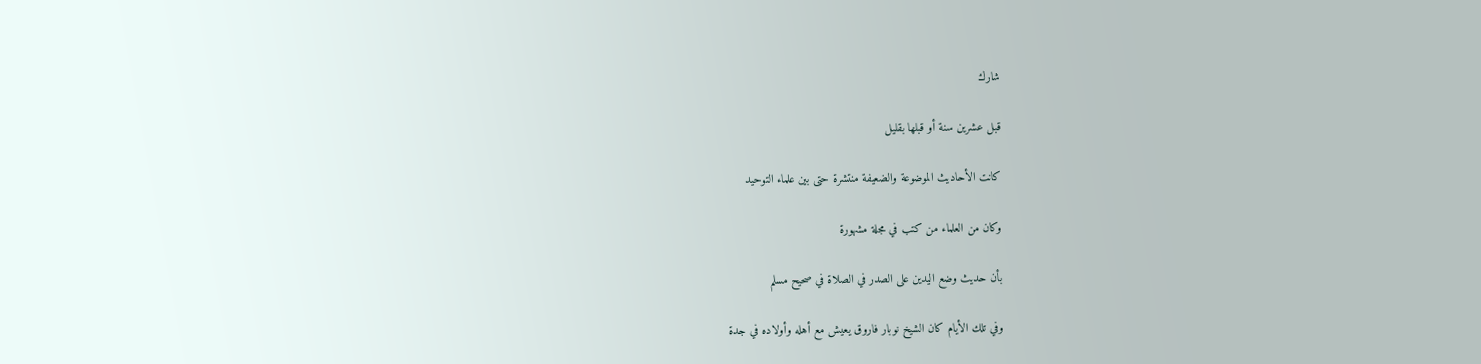شارك

قبل عشرين سنة أو قبلها بقليل

كانت الأحاديث الموضوعة والضعيفة منتشرة حتى بين علماء التوحيد

وكان من العلماء من كتب في مجلة مشهورة

بأن حديث وضع اليدين على الصدر في الصلاة في صحيح مسلم

وفي تلك الأيام كان الشيخ نوبار فاروق يعيش مع أهله وأولاده في جدة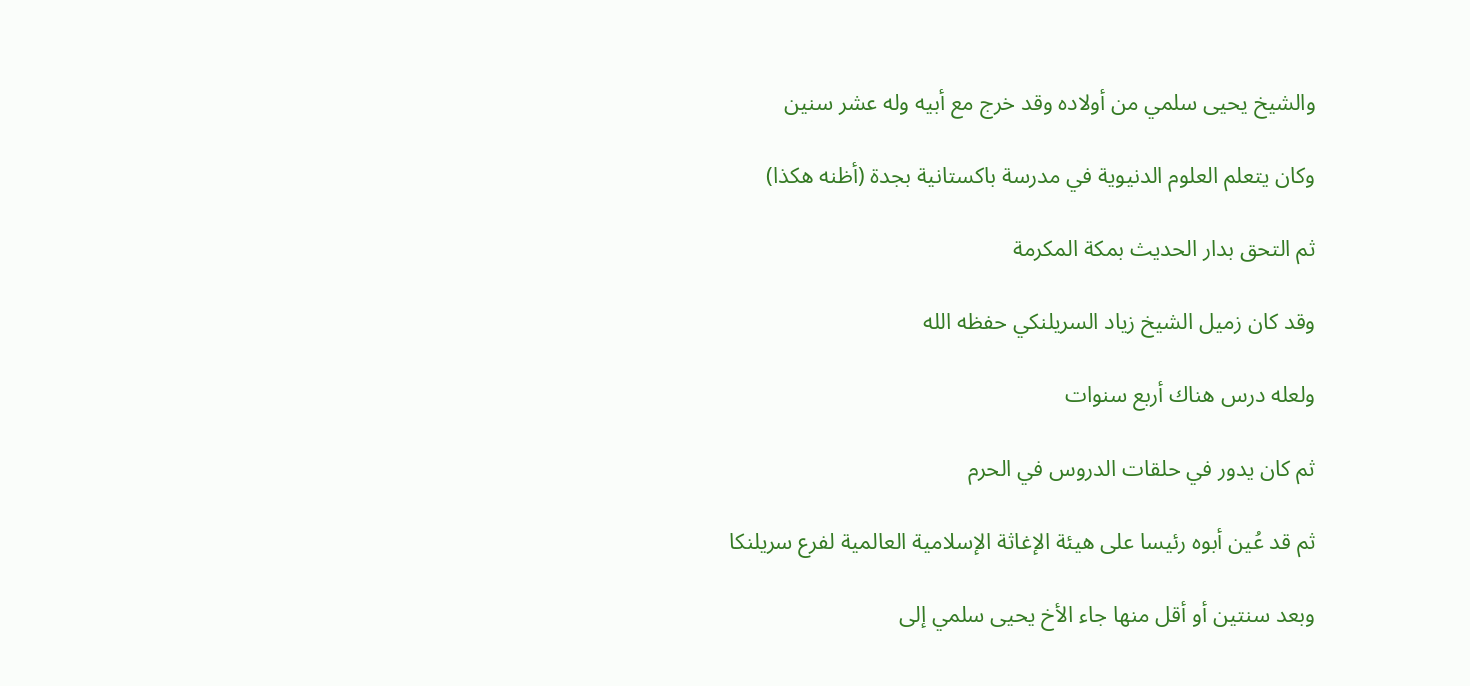والشيخ يحيى سلمي من أولاده وقد خرج مع أبيه وله عشر سنين

وكان يتعلم العلوم الدنيوية في مدرسة باكستانية بجدة (أظنه هكذا)

ثم التحق بدار الحديث بمكة المكرمة

وقد كان زميل الشيخ زياد السريلنكي حفظه الله

ولعله درس هناك أربع سنوات

ثم كان يدور في حلقات الدروس في الحرم

ثم قد عُين أبوه رئيسا على هيئة الإغاثة الإسلامية العالمية لفرع سريلنكا

وبعد سنتين أو أقل منها جاء الأخ يحيى سلمي إلى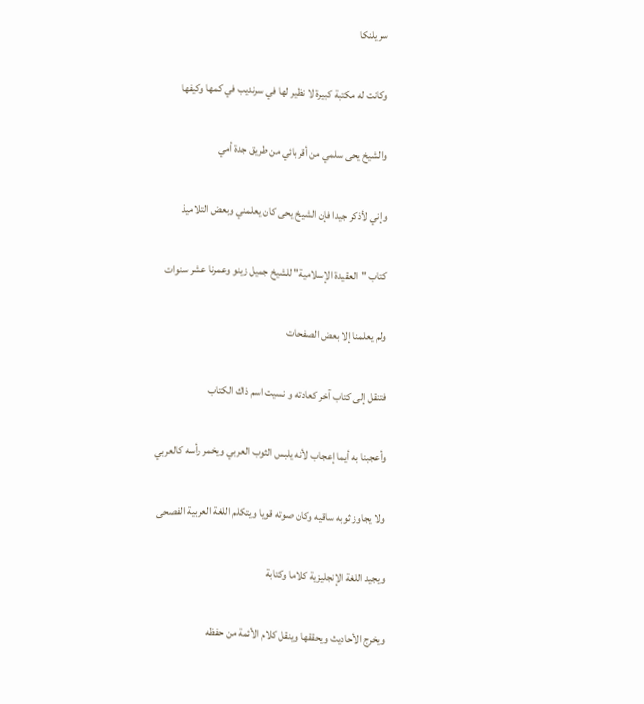سريلنكا

وكانت له مكتبة كبيرة لا نظير لها في سرنديب في كمها وكيفها

والشيخ يحى سلمي من أقربائي من طريق جدة أمي

وإني لأذكر جيدا فإن الشيخ يحى كان يعلمني وبعض التلاميذ

كتاب "العقيدة الإسلامية" للشيخ جميل زينو وعمرنا عشر سنوات

ولم يعلمنا إلا بعض الصفحات

فتنقل إلى كتاب آخر كعادته و نسيت اسم ذاك الكتاب

وأعجبنا به أيما إعجاب لأنه يلبس الثوب العربي ويخمر رأسه كالعربي

ولا يجاوز ثوبه ساقيه وكان صوته قويا ويتكلم اللغة العربية الفصحى

ويجيد اللغة الإنجليزية كلاما وكتابة

ويخرج الأحاديث ويحققها وينقل كلام الأئمة من حفظه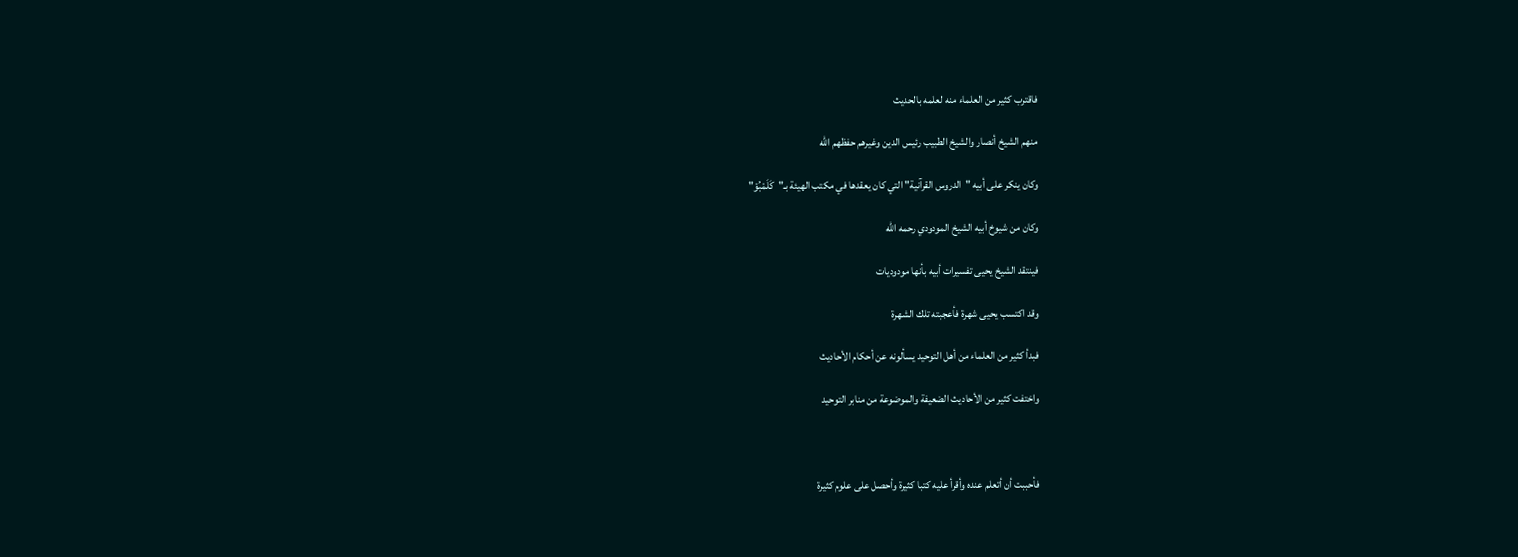فاقترب كثير من العلماء منه لعلمه بالحديث

منهم الشيخ أنصار والشيخ الطبيب رئيس الدين وغيرهم حفظهم الله

وكان ينكر على أبيه "الدروس القرآنية" التي كان يعقدها في مكتب الهيئة بـ"كَلَمْبُوْ"

وكان من شيوخ أبيه الشيخ المودودي رحمه الله

فينتقد الشيخ يحيى تفسيرات أبيه بأنها مودوديات

وقد اكتسب يحيى شهرة فأعجبته تلك الشهرة

فبدأ كثير من العلماء من أهل التوحيد يسألونه عن أحكام الأحاديث

واختفت كثير من الأحاديث الضعيفة والموضوعة من منابر التوحيد



فأحببت أن أتعلم عنده وأقرأ عليه كتبا كثيرة وأحصل على علوم كثيرة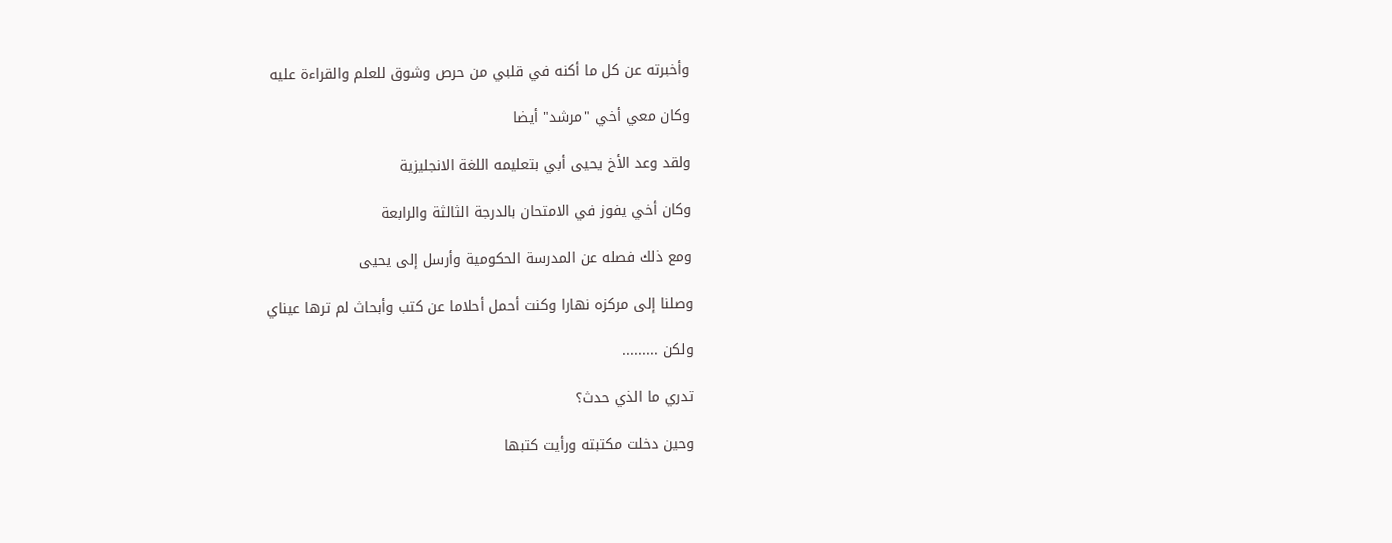وأخبرته عن كل ما أكنه في قلبي من حرص وشوق للعلم والقراءة عليه

وكان معي أخي "مرشد" أيضا

ولقد وعد الأخ يحيى أبي بتعليمه اللغة الانجليزية

وكان أخي يفوز في الامتحان بالدرجة الثالثة والرابعة

ومع ذلك فصله عن المدرسة الحكومية وأرسل إلى يحيى

وصلنا إلى مركزه نهارا وكنت أحمل أحلاما عن كتب وأبحاث لم ترها عيناي

ولكن .........

تدري ما الذي حدث؟

وحين دخلت مكتبته ورأيت كتبها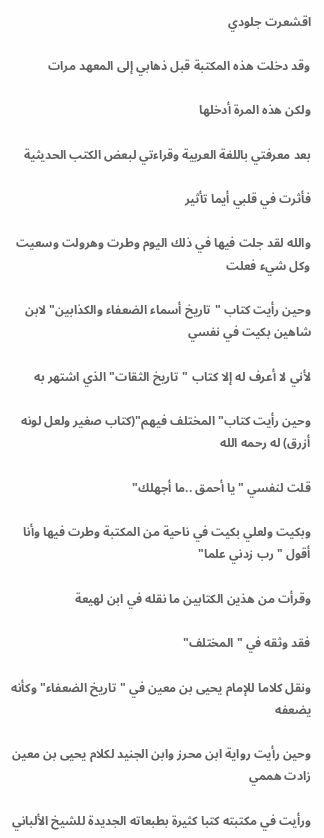اقشعرت جلودي

وقد دخلت هذه المكتبة قبل ذهابي إلى المعهد مرات

ولكن هذه المرة أدخلها

بعد معرفتي باللغة العربية وقراءتي لبعض الكتب الحديثية

فأثرت في قلبي أيما تأثير

والله لقد جلت فيها في ذلك اليوم وطرت وهرولت وسعيت وكل شيء فعلت

وحين رأيت كتاب "تاريخ أسماء الضعفاء والكذابين" لابن شاهين بكيت في نفسي

لأني لا أعرف له إلا كتاب "تاريخ الثقات" الذي اشتهر به

وحين رأيت كتاب"المختلف فيهم"(كتاب صغير ولعل لونه أزرق) له رحمه الله

قلت لنفسي "يا أحمق ..ما أجهلك"

وبكيت ولعلي بكيت في ناحية من المكتبة وطرت فيها وأنا أقول "رب زدني علما"

وقرأت من هذين الكتابين ما نقله في ابن لهيعة

فقد وثقه في "المختلف"

ونقل كلاما للإمام يحيى بن معين في "تاريخ الضعفاء" وكأنه يضعفه

وحين رأيت رواية ابن محرز وابن الجنيد لكلام يحيى بن معين زادت هممي

ورأيت في مكتبته كتبا كثيرة بطبعاته الجديدة للشيخ الألباني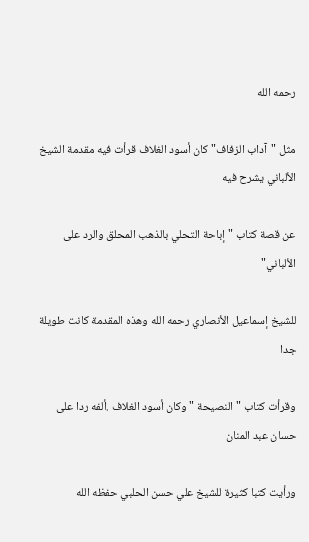رحمه الله

مثل "آداب الزفاف" كان أسود الغلاف قرأت فيه مقدمة الشيخ الألباني يشرح فيه

عن قصة كتاب "إباحة التحلي بالذهب المحلق والرد على الألباني"

للشيخ إسماعيل الأنصاري رحمه الله وهذه المقدمة كانت طويلة جدا

وقرأت كتاب "النصيحة " وكان أسود الغلاف .ألفه ردا على حسان عبد المنان

ورأيت كتبا كثيرة للشيخ علي حسن الحلبي حفظه الله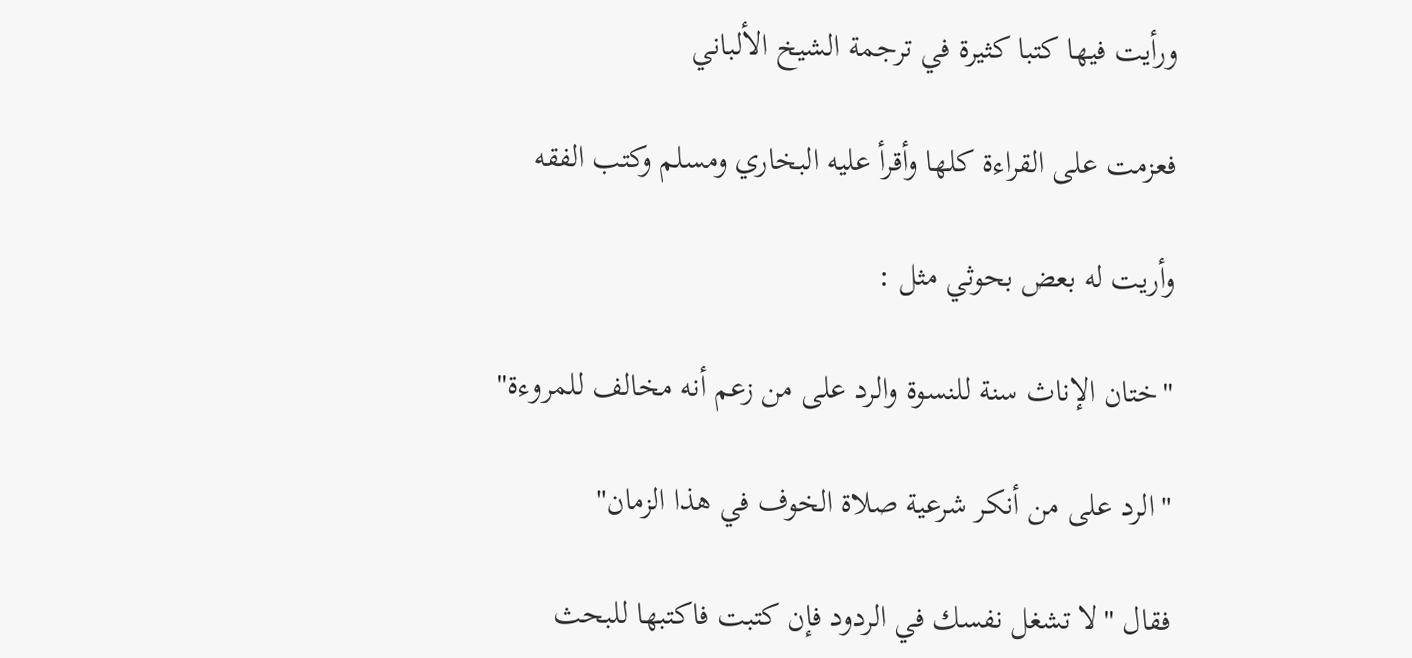ورأيت فيها كتبا كثيرة في ترجمة الشيخ الألباني

فعزمت على القراءة كلها وأقرأ عليه البخاري ومسلم وكتب الفقه

وأريت له بعض بحوثي مثل :

"ختان الإناث سنة للنسوة والرد على من زعم أنه مخالف للمروءة"

"الرد على من أنكر شرعية صلاة الخوف في هذا الزمان"

فقال "لا تشغل نفسك في الردود فإن كتبت فاكتبها للبحث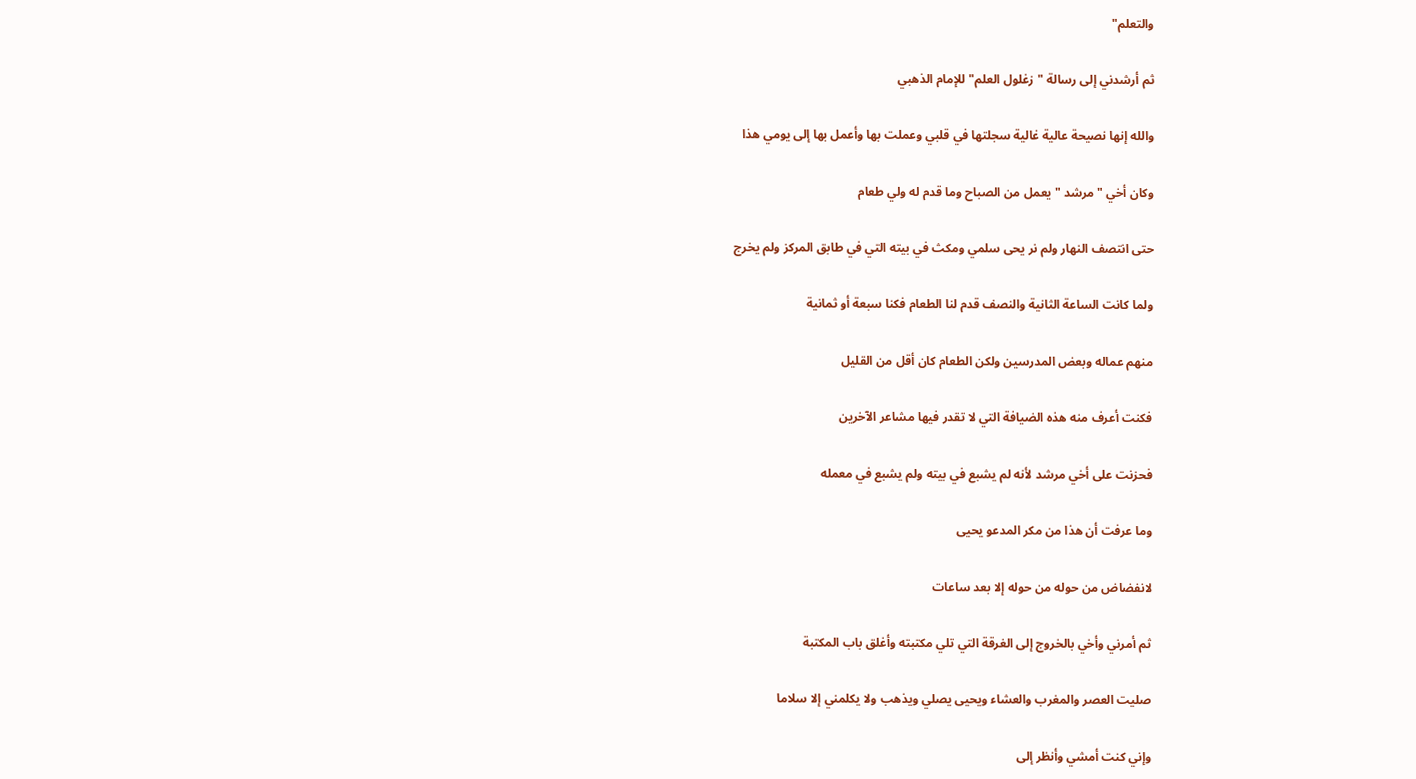والتعلم"

ثم أرشدني إلى رسالة "زغلول العلم" للإمام الذهبي

والله إنها نصيحة عالية غالية سجلتها في قلبي وعملت بها وأعمل بها إلى يومي هذا

وكان أخي "مرشد " يعمل من الصباح وما قدم له ولي طعام

حتى انتصف النهار ولم نر يحى سلمي ومكث في بيته التي في طابق المركز ولم يخرج

ولما كانت الساعة الثانية والنصف قدم لنا الطعام فكنا سبعة أو ثمانية

منهم عماله وبعض المدرسين ولكن الطعام كان أقل من القليل

فكنت أعرف منه هذه الضيافة التي لا تقدر فيها مشاعر الآخرين

فحزنت على أخي مرشد لأنه لم يشبع في بيته ولم يشبع في معمله

وما عرفت أن هذا من مكر المدعو يحيى

لانفضاض من حوله من حوله إلا بعد ساعات

ثم أمرني وأخي بالخروج إلى الغرقة التي تلي مكتبته وأغلق باب المكتبة

صليت العصر والمغرب والعشاء ويحيى يصلي ويذهب ولا يكلمني إلا سلاما

وإني كنت أمشي وأنظر إلى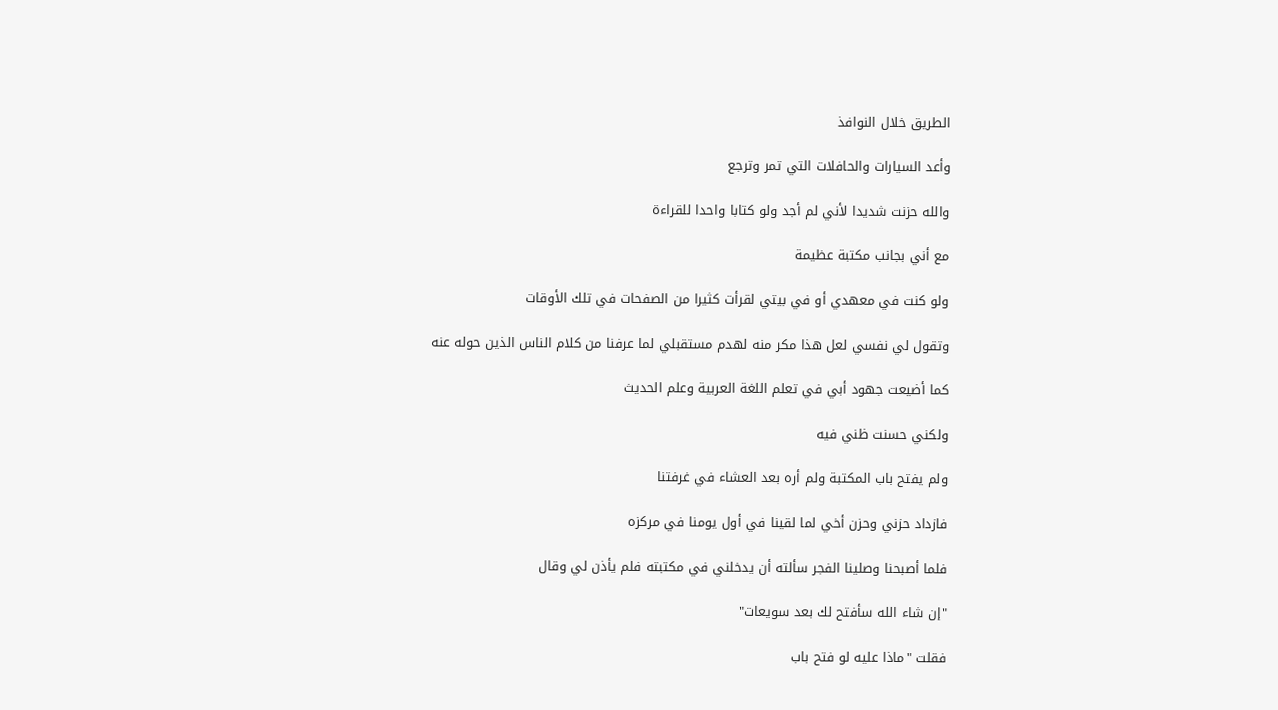الطريق خلال النوافذ

وأعد السيارات والحافلات التي تمر وترجع

والله حزنت شديدا لأني لم أجد ولو كتابا واحدا للقراءة

مع أني بجانب مكتبة عظيمة

ولو كنت في معهدي أو في بيتي لقرأت كثيرا من الصفحات في تلك الأوقات

وتقول لي نفسي لعل هذا مكر منه لهدم مستقبلي لما عرفنا من كلام الناس الذين حوله عنه

كما أضيعت جهود أبي في تعلم اللغة العربية وعلم الحديث

ولكني حسنت ظني فيه

ولم يفتح باب المكتبة ولم أره بعد العشاء في غرفتنا

فازداد حزني وحزن أخي لما لقينا في أول يومنا في مركزه

فلما أصبحنا وصلينا الفجر سألته أن يدخلني في مكتبته فلم يأذن لي وقال

"إن شاء الله سأفتح لك بعد سويعات"

فقلت "ماذا عليه لو فتح باب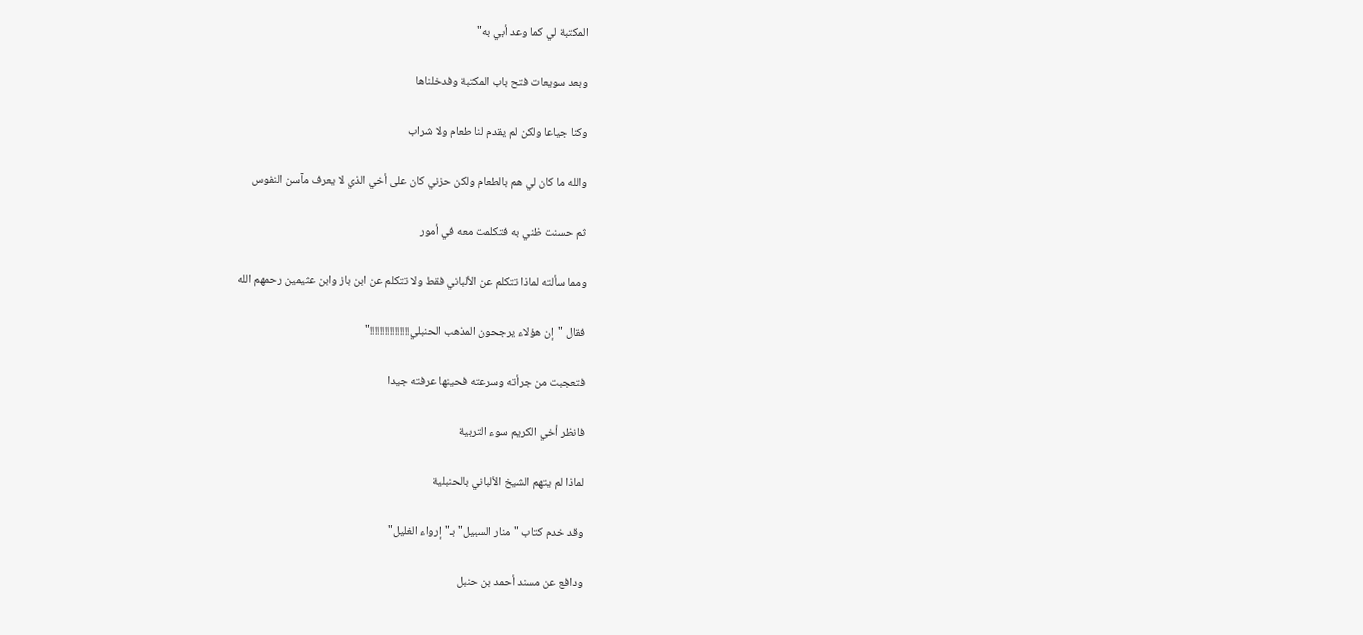المكتبة لي كما وعد أبي به"

وبعد سويعات فتح باب المكتبة وفدخلناها

وكنا جياعا ولكن لم يقدم لنا طعام ولا شراب

والله ما كان لي هم بالطعام ولكن حزني كان على أخي الذي لا يعرف مآسن النفوس

ثم حسنت ظني به فتكلمت معه في أمور

ومما سألته لماذا تتكلم عن الألباني فقط ولا تتكلم عن ابن باز وابن عثيمين رحمهم الله

فقال "إن هؤلاء يرجحون المذهب الحنبلي!!!!!!!!!!!!!!!!"

فتعجبت من جرأته وسرعته فحينها عرفته جيدا

فانظر أخي الكريم سوء التربية

لماذا لم يتهم الشيخ الألباني بالحنبلية

وقد خدم كتاب "منار السبيل" بـ"إرواء الغليل"

ودافع عن مسند أحمد بن حنبل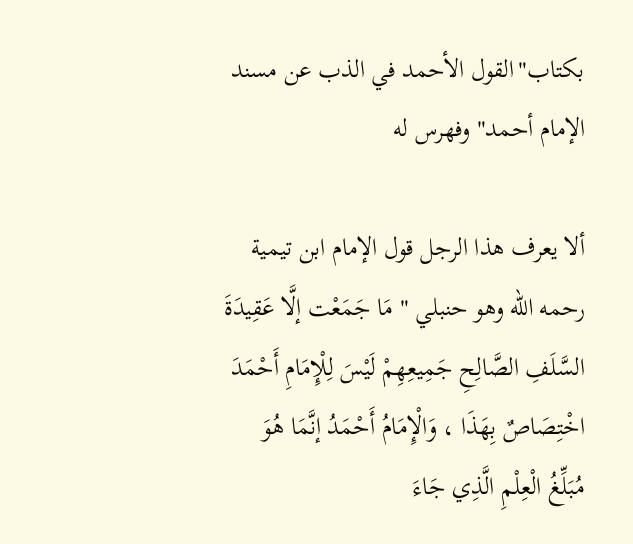بكتاب"القول الأحمد في الذب عن مسند الإمام أحمد" وفهرس له

ألا يعرف هذا الرجل قول الإمام ابن تيمية رحمه الله وهو حنبلي " مَا جَمَعْت إلَّا عَقِيدَةَ السَّلَفِ الصَّالِحِ جَمِيعِهِمْ لَيْسَ لِلْإِمَامِ أَحْمَدَ اخْتِصَاصٌ بِهَذَا ، وَالْإِمَامُ أَحْمَدُ إنَّمَا هُوَ مُبَلِّغُ الْعِلْمِ الَّذِي جَاءَ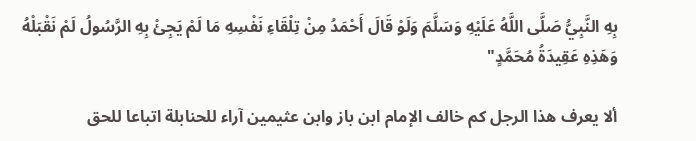بِهِ النَّبِيُّ صَلَّى اللَّهُ عَلَيْهِ وَسَلَّمَ وَلَوْ قَالَ أَحْمَدُ مِنْ تِلْقَاءِ نَفْسِهِ مَا لَمْ يَجِئْ بِهِ الرَّسُولُ لَمْ نَقْبَلْهُ وَهَذِهِ عَقِيدَةُ مُحَمَّدٍ"

ألا يعرف هذا الرجل كم خالف الإمام ابن باز وابن عثيمين آراء للحنابلة اتباعا للحق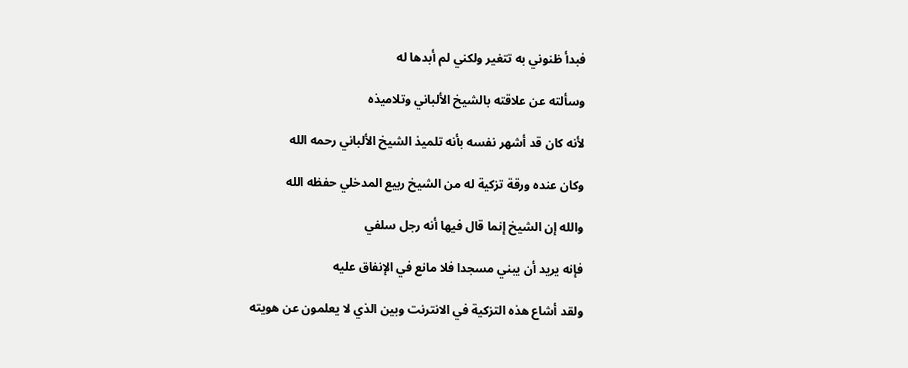فبدأ ظنوني به تتغير ولكني لم أبدها له

وسألته عن علاقته بالشيخ الألباني وتلاميذه

لأنه كان قد أشهر نفسه بأنه تلميذ الشيخ الألباني رحمه الله

وكان عنده ورقة تزكية له من الشيخ ربيع المدخلي حفظه الله

والله إن الشيخ إنما قال فيها أنه رجل سلفي

فإنه يريد أن يبني مسجدا فلا مانع في الإنفاق عليه

ولقد أشاع هذه التزكية في الانترنت وبين الذي لا يعلمون عن هويته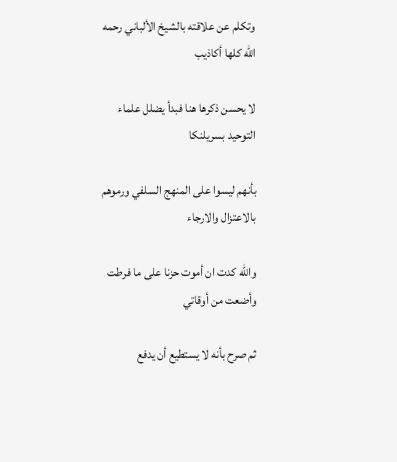وتكلم عن علاقته بالشيخ الألباني رحمه الله كلها أكاذيب

لا يحسن ذكرها هنا فبدأ يضلل علماء التوحيد بسريلنكا

بأنهم ليسوا على المنهج السلفي ورموهم بالاعتزال والارجاء

والله كدت ان أموت حزنا على ما فرطت وأضعت من أوقاتي

ثم صرح بأنه لا يستطيع أن يدفع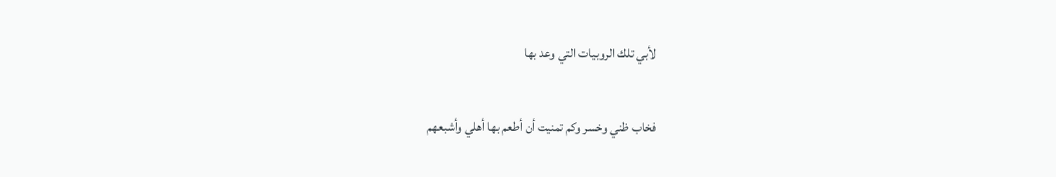لأبي تلك الروبيات التي وعد بها

فخاب ظني وخسر وكم تمنيت أن أطعم بها أهلي وأشبعهم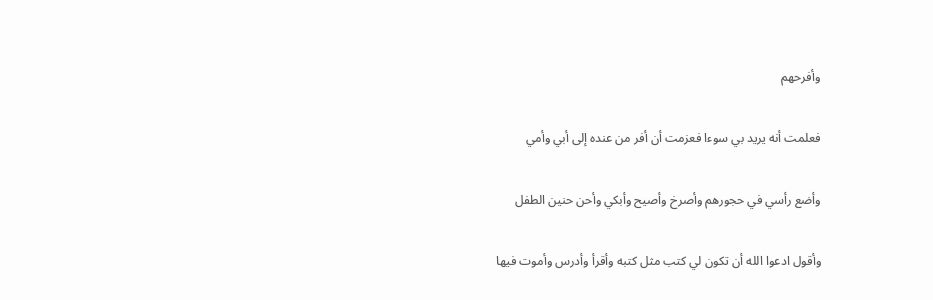وأفرحهم

فعلمت أنه يريد بي سوءا فعزمت أن أفر من عنده إلى أبي وأمي

وأضع رأسي في حجورهم وأصرخ وأصيح وأبكي وأحن حنين الطفل

وأقول ادعوا الله أن تكون لي كتب مثل كتبه وأقرأ وأدرس وأموت فيها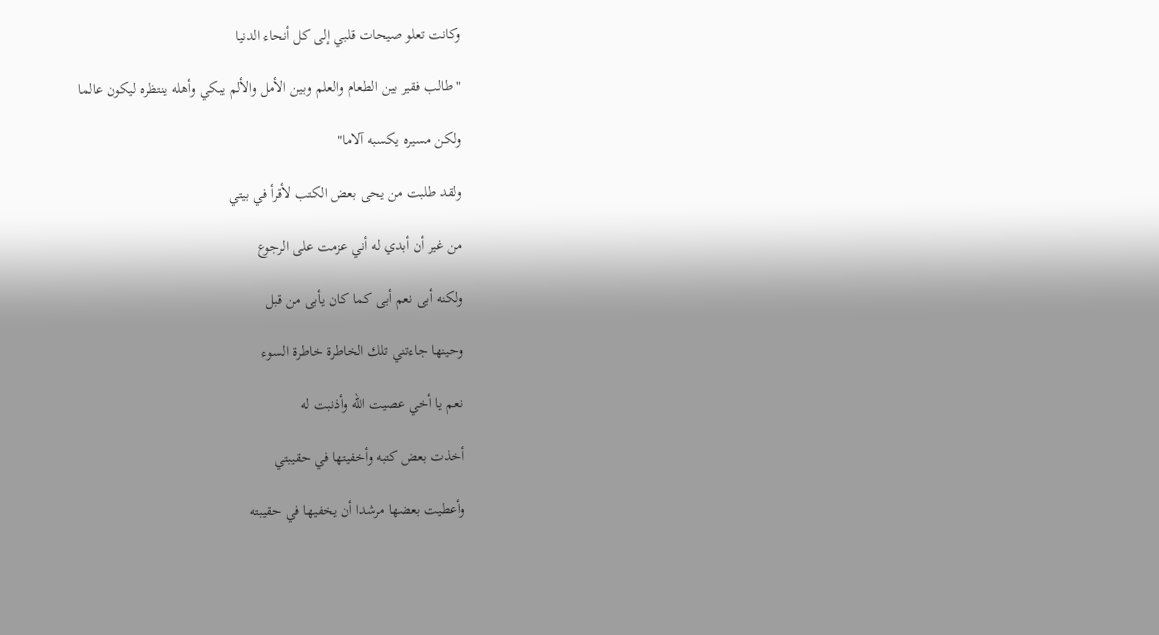وكانت تعلو صيحات قلبي إلى كل أنحاء الدنيا

"طالب فقير بين الطعام والعلم وبين الأمل والألم يبكي وأهله ينتظره ليكون عالما

ولكن مسيره يكسبه آلاما"

ولقد طلبت من يحى بعض الكتب لأقرأ في بيتي

من غير أن أبدي له أني عزمت على الرجوع

ولكنه أبى نعم أبى كما كان يأبى من قبل

وحينها جاءتني تلك الخاطرة خاطرة السوء

نعم يا أخي عصيت الله وأذنبت له

أخذت بعض كتبه وأخفيتها في حقيبتي

وأعطيت بعضها مرشدا أن يخفيها في حقيبته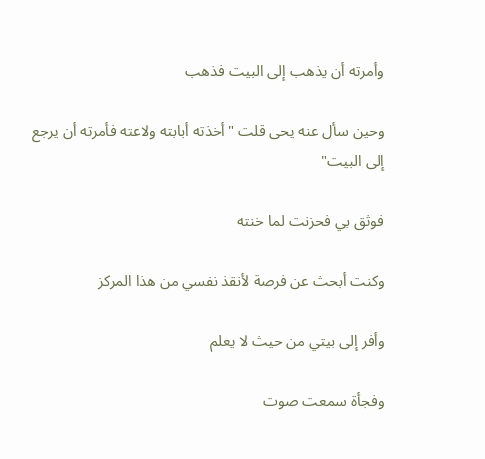وأمرته أن يذهب إلى البيت فذهب

وحين سأل عنه يحى قلت "أخذته أبابته ولاعته فأمرته أن يرجع إلى البيت"

فوثق بي فحزنت لما خنته

وكنت أبحث عن فرصة لأنقذ نفسي من هذا المركز

وأفر إلى بيتي من حيث لا يعلم

وفجأة سمعت صوت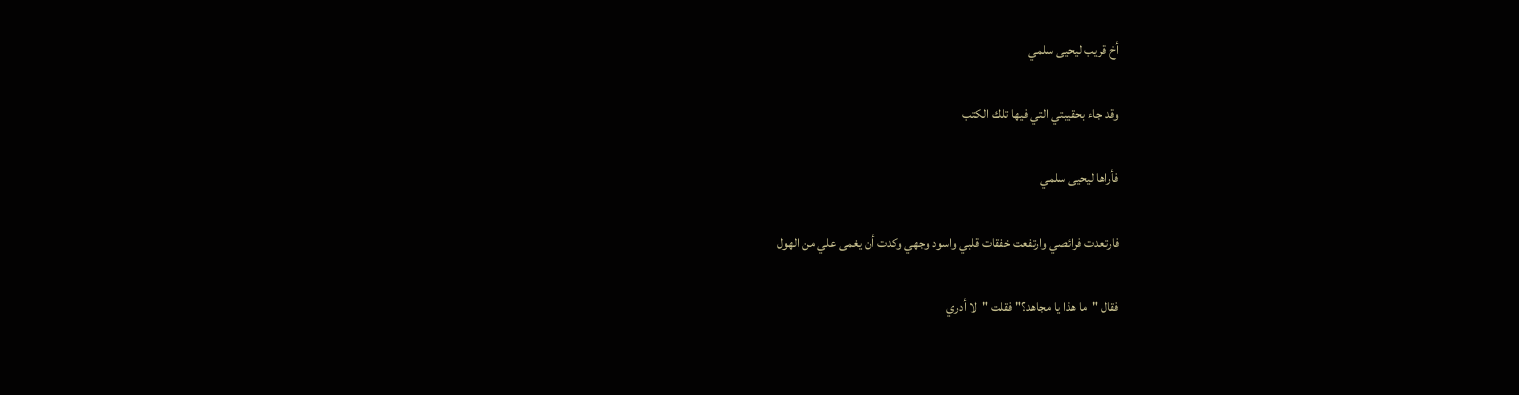أخ قريب ليحيى سلمي

وقد جاء بحقيبتي التي فيها تلك الكتب

فأراها ليحيى سلمي

فارتعدت فرائصي وارتفعت خفقات قلبي واسود وجهي وكدت أن يغمى علي من الهول

فقال "ما هذا يا مجاهد؟" فقلت "لا أدري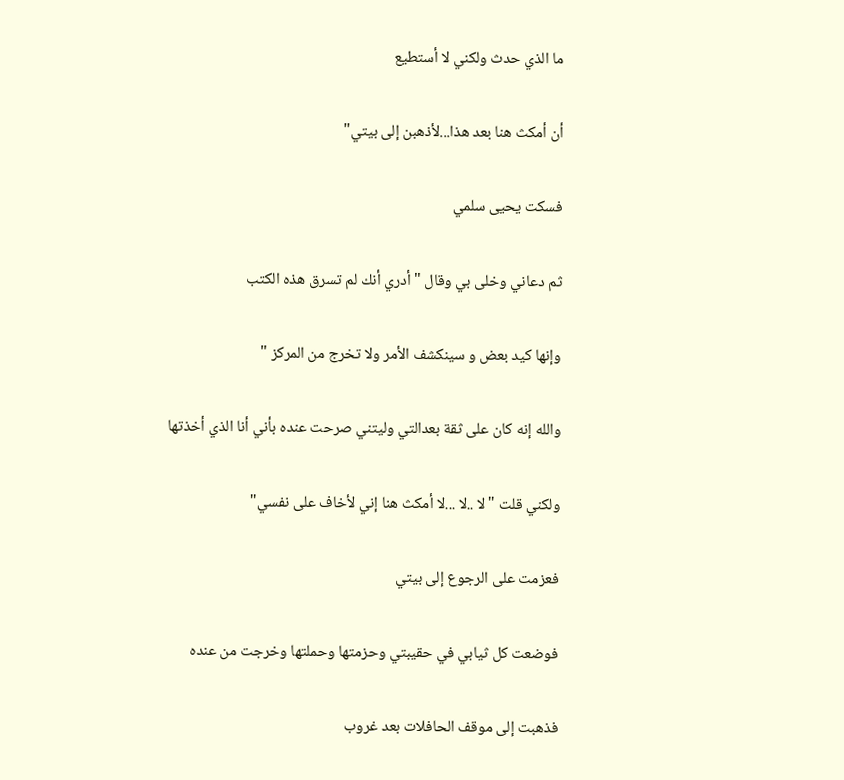ما الذي حدث ولكني لا أستطيع

أن أمكث هنا بعد هذا...لأذهبن إلى بيتي"

فسكت يحيى سلمي

ثم دعاني وخلى بي وقال "أدري أنك لم تسرق هذه الكتب

وإنها كيد بعض و سينكشف الأمر ولا تخرج من المركز "

والله إنه كان على ثقة بعدالتي وليتني صرحت عنده بأني أنا الذي أخذتها

ولكني قلت "لا ..لا ...لا أمكث هنا إني لأخاف على نفسي"

فعزمت على الرجوع إلى بيتي

فوضعت كل ثيابي في حقيبتي وحزمتها وحملتها وخرجت من عنده

فذهبت إلى موقف الحافلات بعد غروب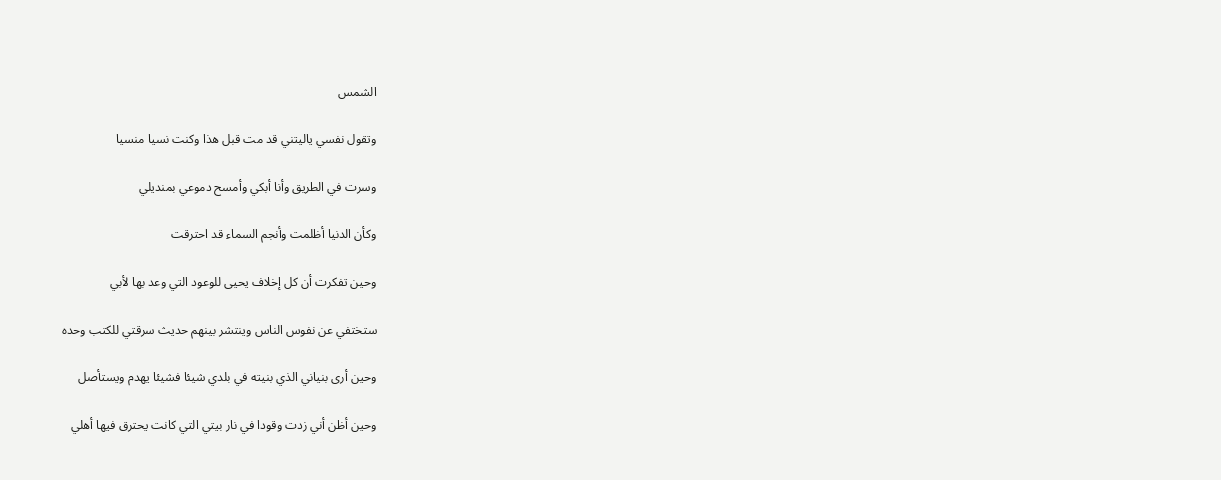الشمس

وتقول نفسي ياليتني قد مت قبل هذا وكنت نسيا منسيا

وسرت في الطريق وأنا أبكي وأمسح دموعي بمنديلي

وكأن الدنيا أظلمت وأنجم السماء قد احترقت

وحين تفكرت أن كل إخلاف يحيى للوعود التي وعد بها لأبي

ستختفي عن نفوس الناس وينتشر بينهم حديث سرقتي للكتب وحده

وحين أرى بنياني الذي بنيته في بلدي شيئا فشيئا يهدم ويستأصل

وحين أظن أني زدت وقودا في نار بيتي التي كانت يحترق فيها أهلي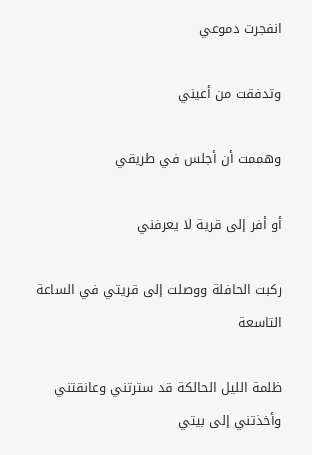انفجرت دموعي

وتدفقت من أعيني

وهممت أن أجلس في طريقي

أو أفر إلى قرية لا يعرفني

ركبت الحافلة ووصلت إلى قريتي في الساعة التاسعة

ظلمة الليل الحالكة قد سترتني وعانقتني وأخذتني إلى بيتي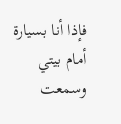فإذا أنا بسيارة أمام بيتي وسمعت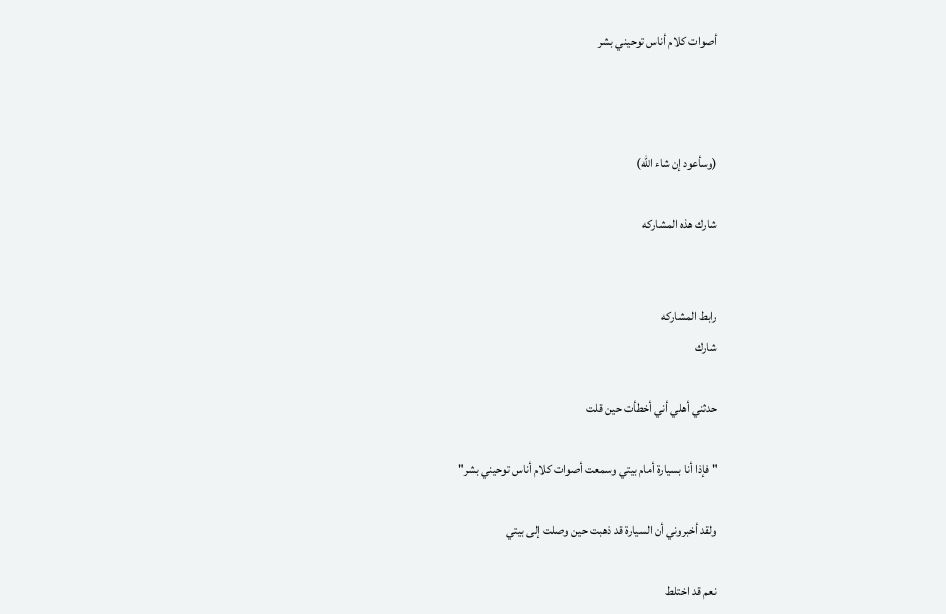أصوات كلام أناس توحيني بشر



(وسأعود إن شاء الله)

شارك هذه المشاركه


رابط المشاركه
شارك

حدثني أهلي أني أخطأت حين قلت

" فإذا أنا بسيارة أمام بيتي وسمعت أصوات كلام أناس توحيني بشر"

ولقد أخبروني أن السيارة قد ذهبت حين وصلت إلى بيتي

نعم قد اختلط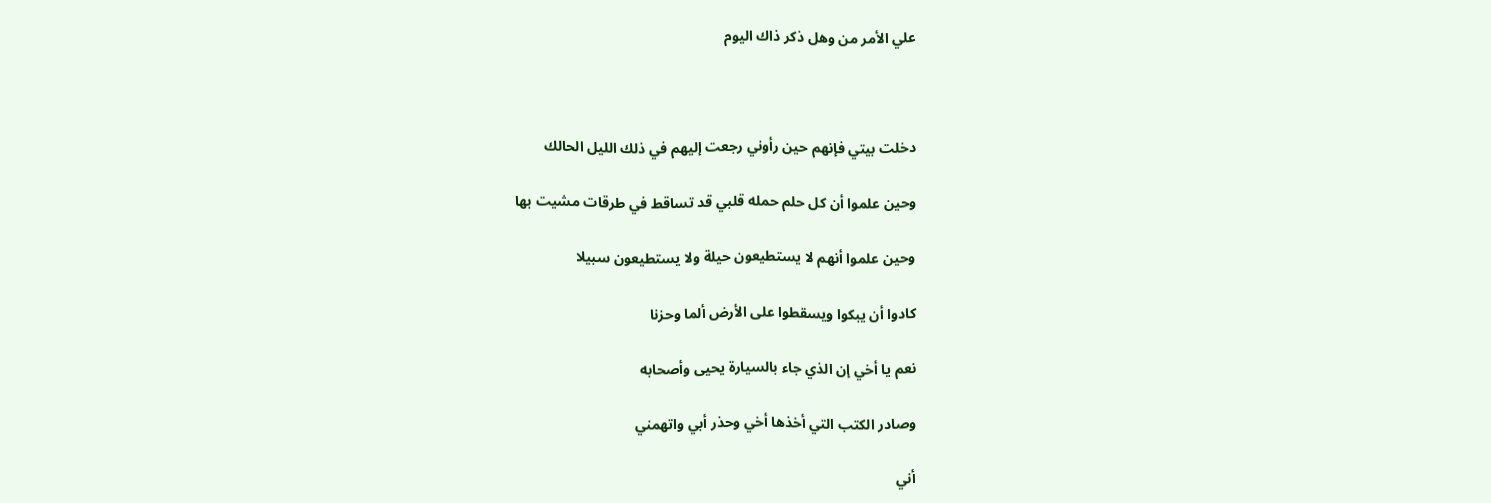علي الأمر من وهل ذكر ذاك اليوم



دخلت بيتي فإنهم حين رأوني رجعت إليهم في ذلك الليل الحالك

وحين علموا أن كل حلم حمله قلبي قد تساقط في طرقات مشيت بها

وحين علموا أنهم لا يستطيعون حيلة ولا يستطيعون سبيلا

كادوا أن يبكوا ويسقطوا على الأرض ألما وحزنا

نعم يا أخي إن الذي جاء بالسيارة يحيى وأصحابه

وصادر الكتب التي أخذها أخي وحذر أبي واتهمني

أني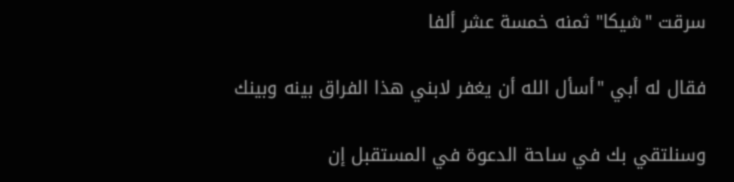سرقت "شيكا" ثمنه خمسة عشر ألفا

فقال له أبي "أسأل الله أن يغفر لابني هذا الفراق بينه وبينك

وسنلتقي بك في ساحة الدعوة في المستقبل إن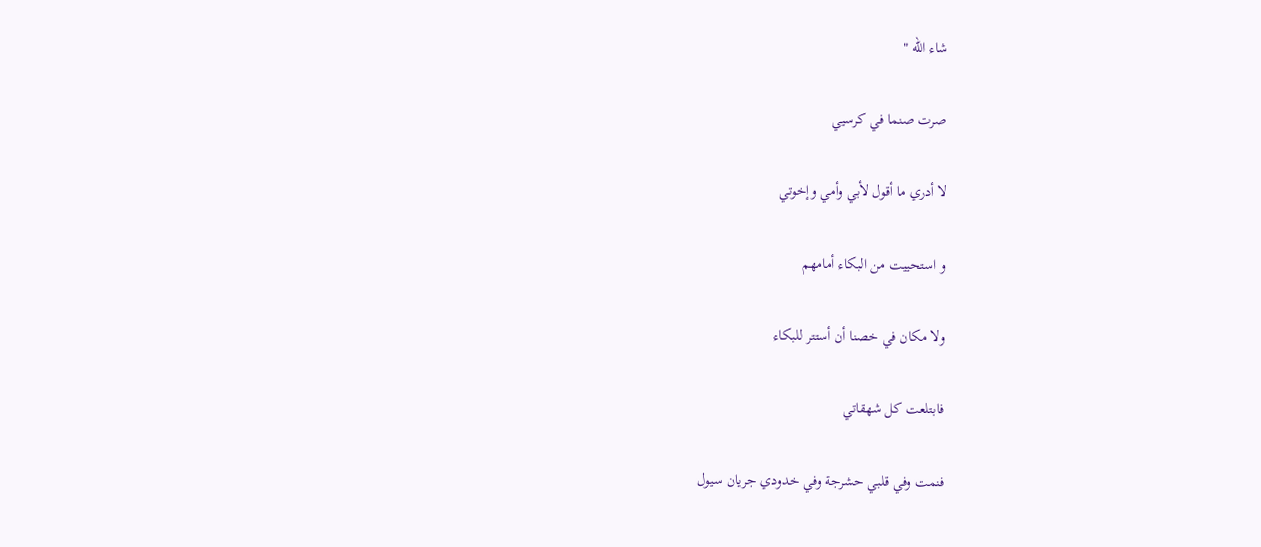شاء الله "

صرت صنما في كرسيي

لا أدري ما أقول لأبي وأمي وإخوتي

و استحييت من البكاء أمامهم

ولا مكان في خصنا أن أستتر للبكاء

فابتلعت كل شهقاتي

فنمت وفي قلبي حشرجة وفي خدودي جريان سيول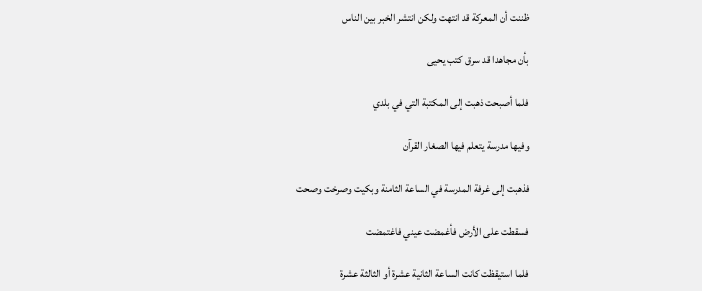ظننت أن المعركة قد انتهت ولكن انتشر الخبر بين الناس

بأن مجاهدا قد سرق كتب يحيى

فلما أصبحت ذهبت إلى المكتبة التي في بلدي

وفيها مدرسة يتعلم فيها الصغار القرآن

فذهبت إلى غرفة المدرسة في الساعة الثامنة وبكيت وصرخت وصحت

فسقطت على الأرض فأغمضت عيني فاغتمضت

فلما استيقظت كانت الساعة الثانية عشرة أو الثالثة عشرة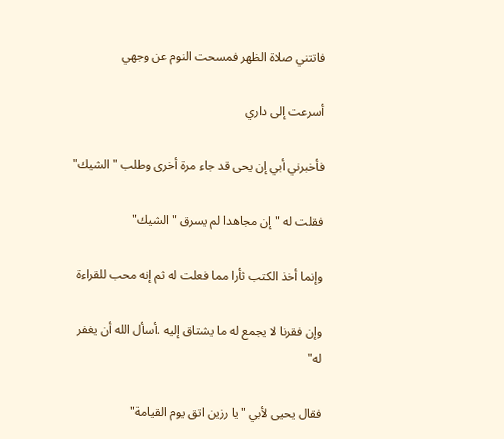فاتتني صلاة الظهر فمسحت النوم عن وجهي

أسرعت إلى داري

فأخبرني أبي إن يحى قد جاء مرة أخرى وطلب "الشيك"

فقلت له "إن مجاهدا لم يسرق "الشيك"

وإنما أخذ الكتب ثأرا مما فعلت له ثم إنه محب للقراءة

وإن فقرنا لا يجمع له ما يشتاق إليه .أسأل الله أن يغفر له"

فقال يحيى لأبي "يا رزين اتق يوم القيامة"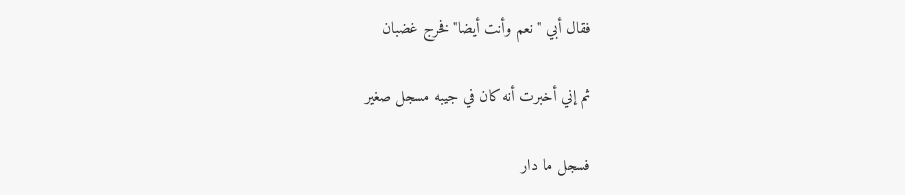فقال أبي "نعم وأنت أيضا"فخرج غضبان

ثم إني أخبرت أنه كان في جيبه مسجل صغير

فسجل ما دار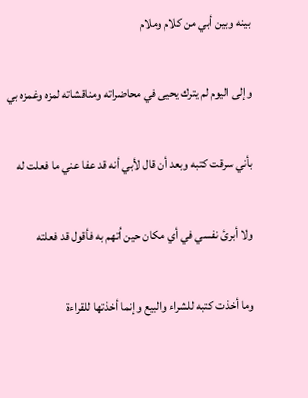بينه وبين أبي من كلام وملام

وإلى اليوم لم يترك يحيى في محاضراته ومناقشاته لمزه وغمزه بي

بأني سرقت كتبه وبعد أن قال لأبي أنه قد عفا عني ما فعلت له

ولا أبرئ نفسي في أي مكان حين اُتهم به فأقول قد فعلته

وما أخذت كتبه للشراء والبيع وإنما أخذتها للقراءة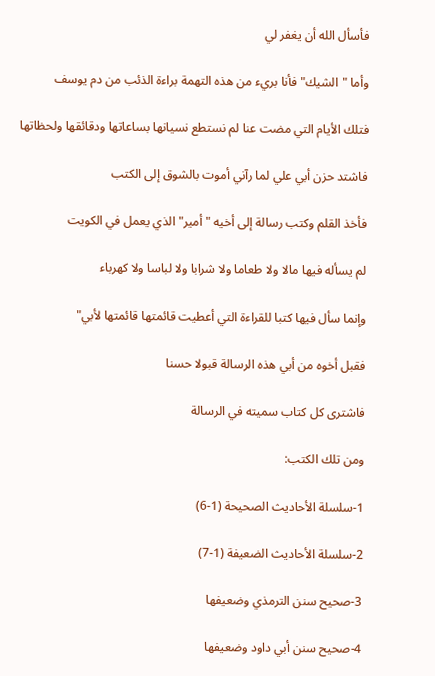فأسأل الله أن يغفر لي

وأما "الشيك" فأنا بريء من هذه التهمة براءة الذئب من دم يوسف

فتلك الأيام التي مضت عنا لم نستطع نسيانها بساعاتها ودقائقها ولحظاتها

فاشتد حزن أبي علي لما رآني أموت بالشوق إلى الكتب

فأخذ القلم وكتب رسالة إلى أخيه "أمير" الذي يعمل في الكويت

لم يسأله فيها مالا ولا طعاما ولا شرابا ولا لباسا ولا كهرباء

وإنما سأل فيها كتبا للقراءة التي أعطيت قائمتها قائمتها لأبي"

فقبل أخوه من أبي هذه الرسالة قبولا حسنا

فاشترى كل كتاب سميته في الرسالة

ومن تلك الكتب:

1-سلسلة الأحاديث الصحيحة (1-6)

2-سلسلة الأحاديث الضعيفة (1-7)

3-صحيح سنن الترمذي وضعيفها

4-صحيح سنن أبي داود وضعيفها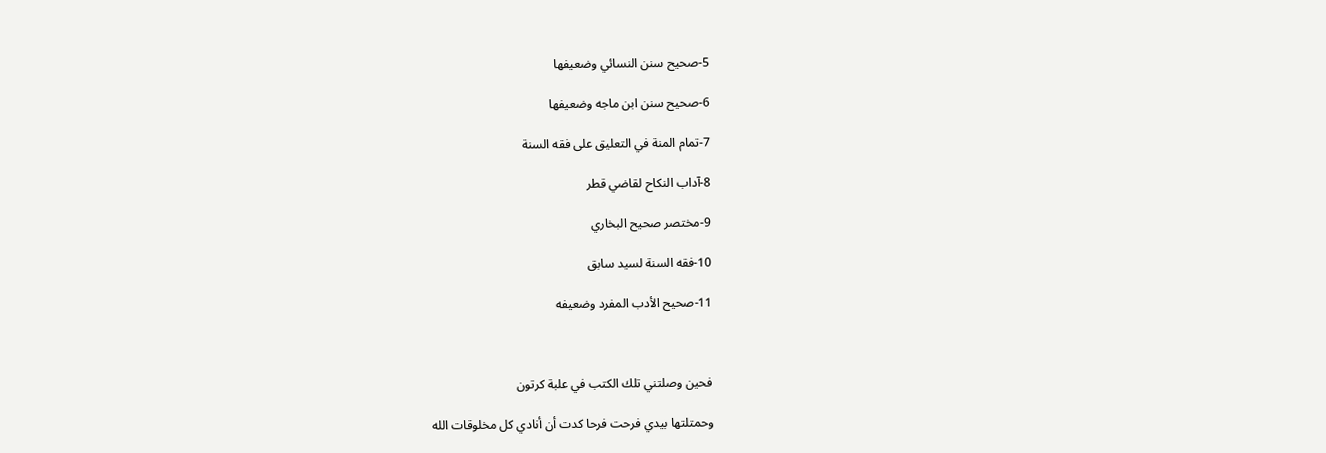5-صحيح سنن النسائي وضعيفها

6-صحيح سنن ابن ماجه وضعيفها

7-تمام المنة في التعليق على فقه السنة

8-آداب النكاح لقاضي قطر

9-مختصر صحيح البخاري

10-فقه السنة لسيد سابق

11-صحيح الأدب المفرد وضعيفه



فحين وصلتني تلك الكتب في علبة كرتون

وحمتلتها بيدي فرحت فرحا كدت أن أنادي كل مخلوقات الله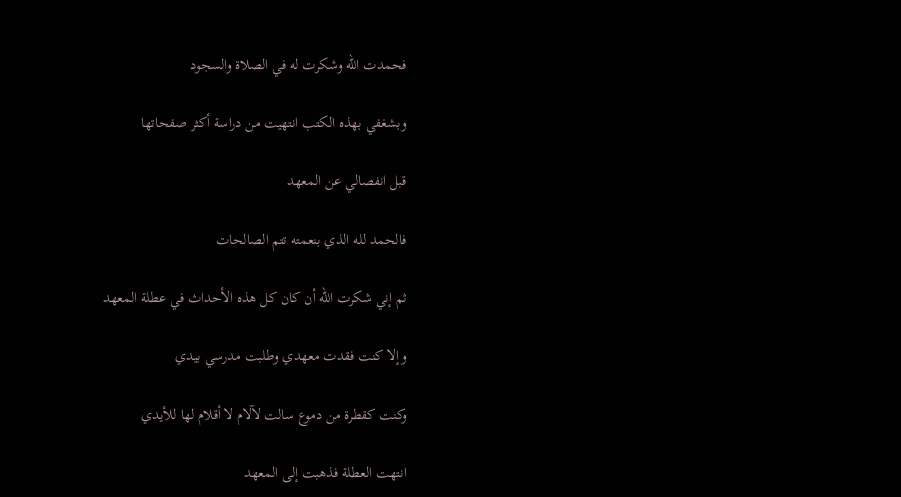فحمدت الله وشكرت له في الصلاة والسجود

وبشغفي بهذه الكتب انتهيت من دراسة أكثر صفحاتها

قبل انفصالي عن المعهد

فالحمد لله الذي بنعمته تتم الصالحات

ثم إني شكرت الله أن كان كل هذه الأحداث في عطلة المعهد

وإلا كنت فقدت معهدي وطلبت مدرسي بيدي

وكنت كقطرة من دموع سالت لآلام لا أقلام لها للأيدي

انتهت العطلة فذهبت إلى المعهد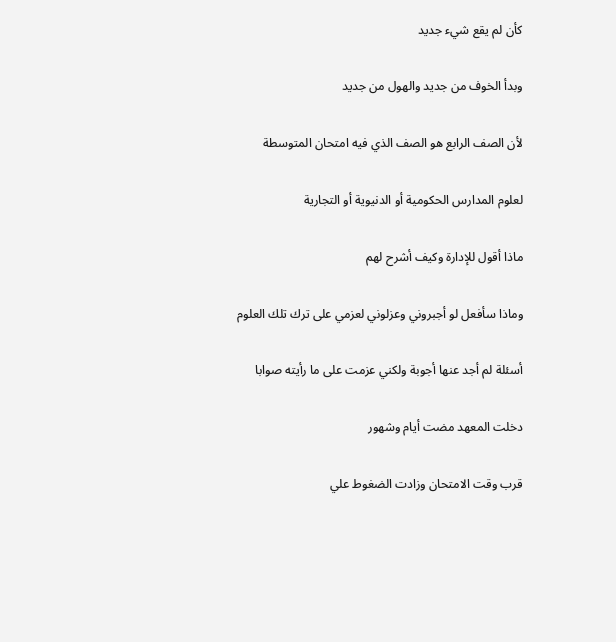كأن لم يقع شيء جديد

وبدأ الخوف من جديد والهول من جديد

لأن الصف الرابع هو الصف الذي فيه امتحان المتوسطة

لعلوم المدارس الحكومية أو الدنيوية أو التجارية

ماذا أقول للإدارة وكيف أشرح لهم

وماذا سأفعل لو أجبروني وعزلوني لعزمي على ترك تلك العلوم

أسئلة لم أجد عنها أجوبة ولكني عزمت على ما رأيته صوابا

دخلت المعهد مضت أيام وشهور

قرب وقت الامتحان وزادت الضغوط علي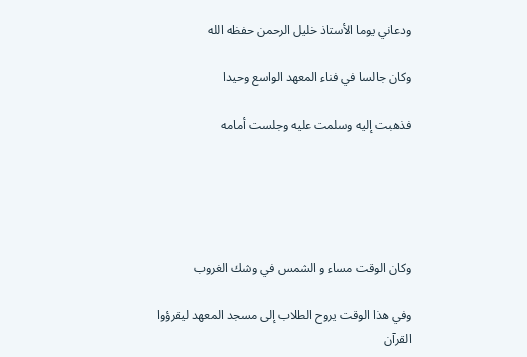ودعاني يوما الأستاذ خليل الرحمن حفظه الله

وكان جالسا في فناء المعهد الواسع وحيدا

فذهبت إليه وسلمت عليه وجلست أمامه





وكان الوقت مساء و الشمس في وشك الغروب

وفي هذا الوقت يروح الطلاب إلى مسجد المعهد ليقرؤوا القرآن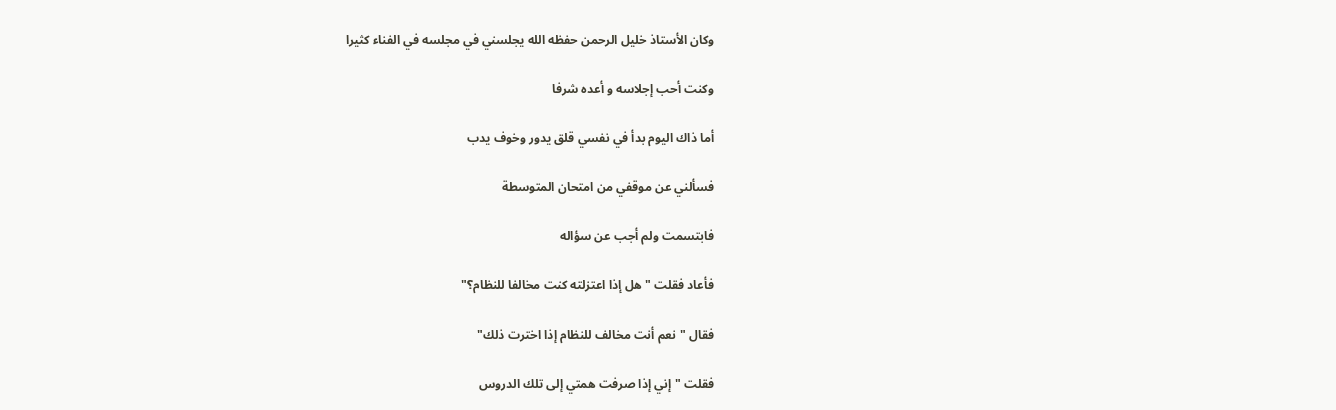وكان الأستاذ خليل الرحمن حفظه الله يجلسني في مجلسه في الفناء كثيرا

وكنت أحب إجلاسه و أعده شرفا

أما ذاك اليوم بدأ في نفسي قلق يدور وخوف يدب

فسألني عن موقفي من امتحان المتوسطة

فابتسمت ولم أجب عن سؤاله

فأعاد فقلت "هل إذا اعتزلته كنت مخالفا للنظام؟"

فقال "نعم أنت مخالف للنظام إذا اخترت ذلك"

فقلت "إني إذا صرفت همتي إلى تلك الدروس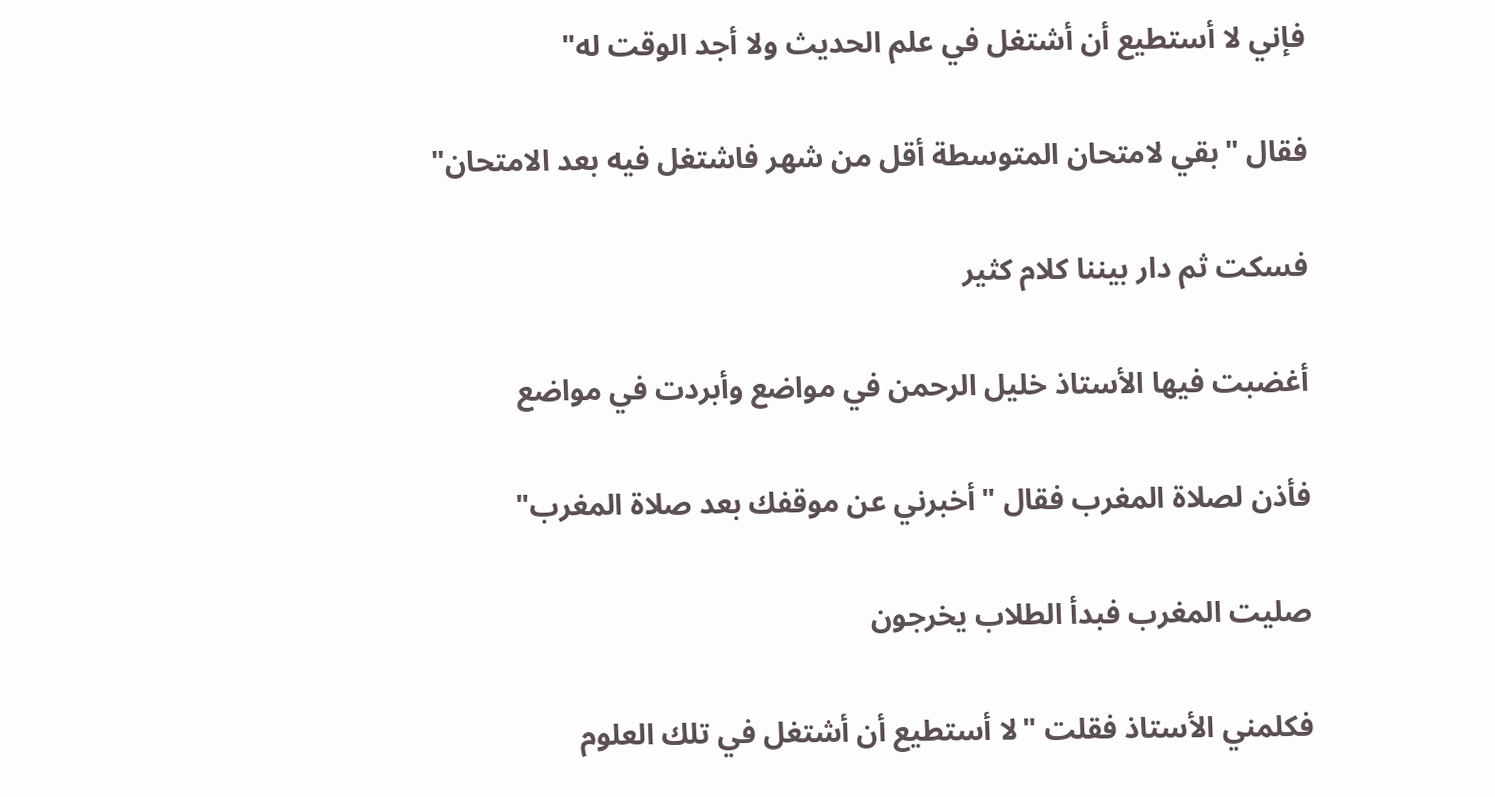فإني لا أستطيع أن أشتغل في علم الحديث ولا أجد الوقت له"

فقال "بقي لامتحان المتوسطة أقل من شهر فاشتغل فيه بعد الامتحان"

فسكت ثم دار بيننا كلام كثير

أغضبت فيها الأستاذ خليل الرحمن في مواضع وأبردت في مواضع

فأذن لصلاة المغرب فقال "أخبرني عن موقفك بعد صلاة المغرب"

صليت المغرب فبدأ الطلاب يخرجون

فكلمني الأستاذ فقلت "لا أستطيع أن أشتغل في تلك العلوم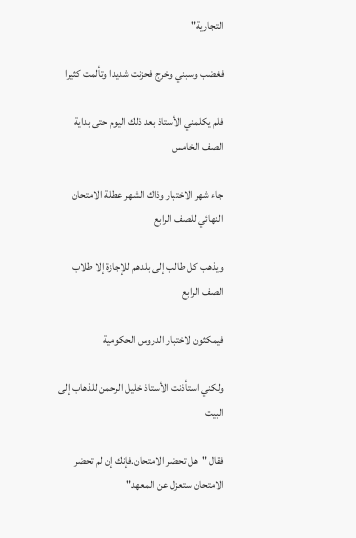التجارية"

فغضب وسبني وخرج فحزنت شديدا وتألمت كثيرا

فلم يكلمني الأستاذ بعد ذلك اليوم حتى بداية الصف الخامس

جاء شهر الاختبار وذاك الشهر عطلة الامتحان النهائي للصف الرابع

ويذهب كل طالب إلى بلدهم للإجازة إلا طلاب الصف الرابع

فيمكثون لاختبار الدروس الحكومية

ولكني استأذنت الأستاذ خليل الرحمن للذهاب إلى البيت

فقال "هل تحضر الامتحان.فإنك إن لم تحضر الامتحان ستعزل عن المعهد"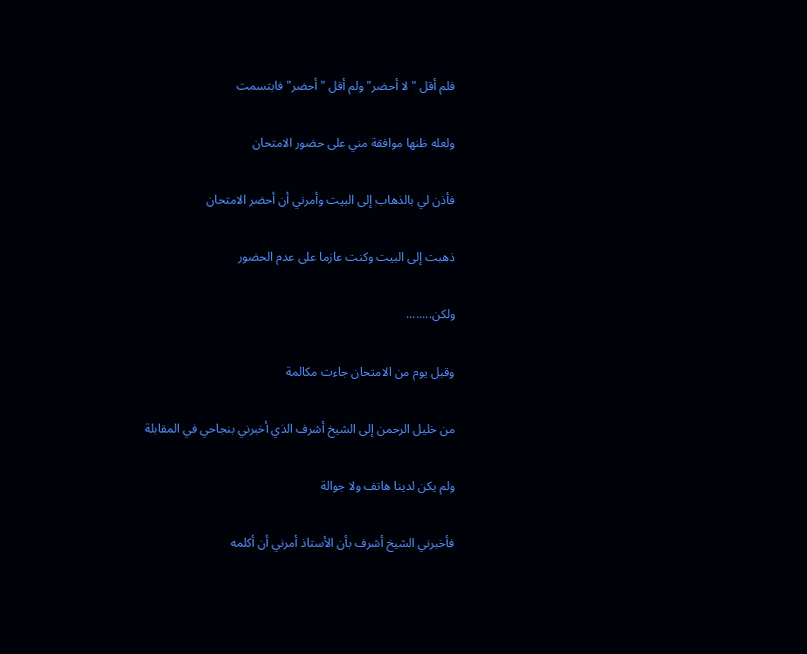فلم أقل "لا أحضر" ولم أقل "أحضر" فابتسمت

ولعله ظنها موافقة مني على حضور الامتحان

فأذن لي بالذهاب إلى البيت وأمرني أن أحضر الامتحان

ذهبت إلى البيت وكنت عازما على عدم الحضور

ولكن........

وقبل يوم من الامتحان جاءت مكالمة

من خليل الرحمن إلى الشيخ أشرف الذي أخبرني بنجاحي في المقابلة

ولم يكن لدينا هاتف ولا جوالة

فأخبرني الشيخ أشرف بأن الأستاذ أمرني أن أكلمه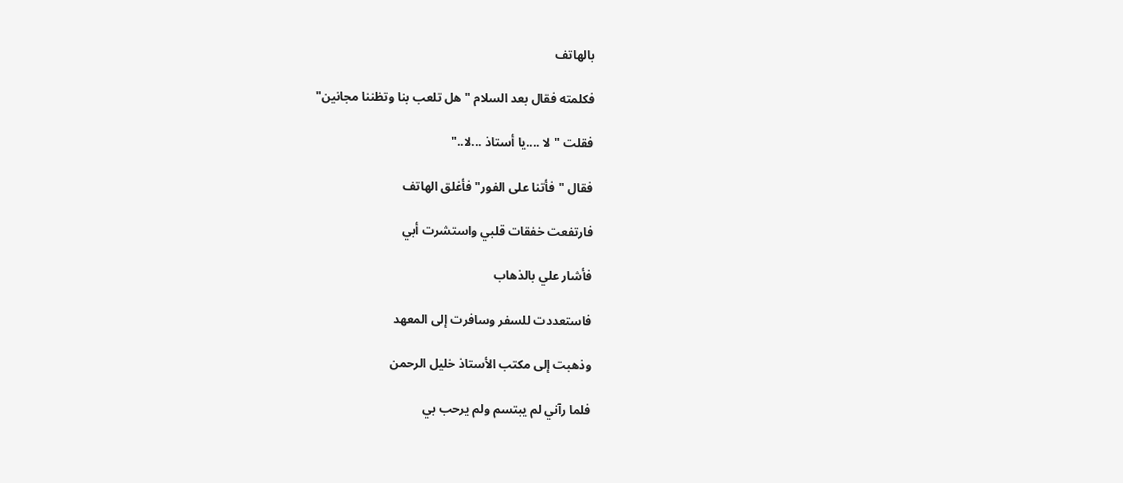بالهاتف

فكلمته فقال بعد السلام "هل تلعب بنا وتظننا مجانين"

فقلت "لا ....يا أستاذ ...لا.."

فقال "فأتنا على الفور" فأغلق الهاتف

فارتفعت خفقات قلبي واستشرت أبي

فأشار علي بالذهاب

فاستعددت للسفر وسافرت إلى المعهد

وذهبت إلى مكتب الأستاذ خليل الرحمن

فلما رآني لم يبتسم ولم يرحب بي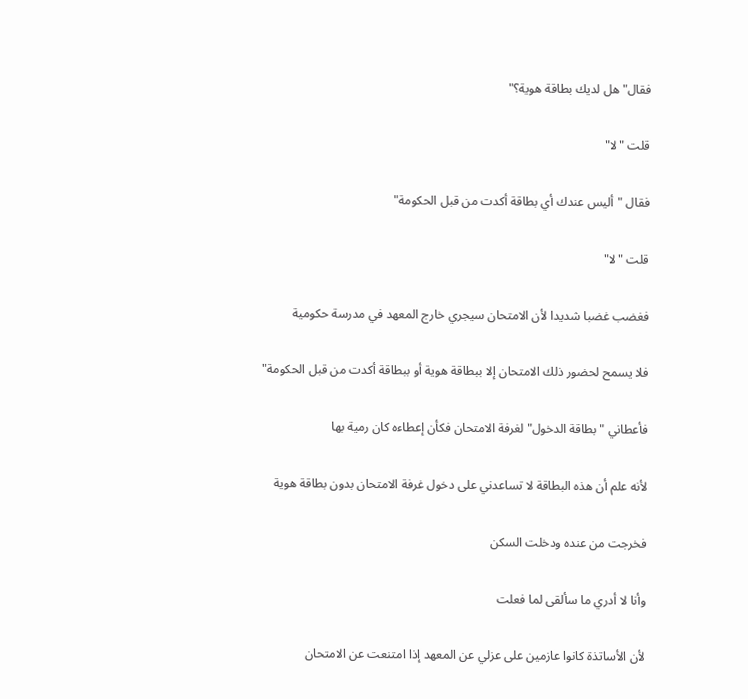فقال"هل لديك بطاقة هوية؟"

قلت "لا"

فقال "أليس عندك أي بطاقة أكدت من قبل الحكومة"

قلت "لا"

فغضب غضبا شديدا لأن الامتحان سيجري خارج المعهد في مدرسة حكومية

فلا يسمح لحضور ذلك الامتحان إلا ببطاقة هوية أو ببطاقة أكدت من قبل الحكومة"

فأعطاني "بطاقة الدخول" لغرفة الامتحان فكأن إعطاءه كان رمية بها

لأنه علم أن هذه البطاقة لا تساعدني على دخول غرفة الامتحان بدون بطاقة هوية

فخرجت من عنده ودخلت السكن

وأنا لا أدري ما سألقى لما فعلت

لأن الأساتذة كانوا عازمين على عزلي عن المعهد إذا امتنعت عن الامتحان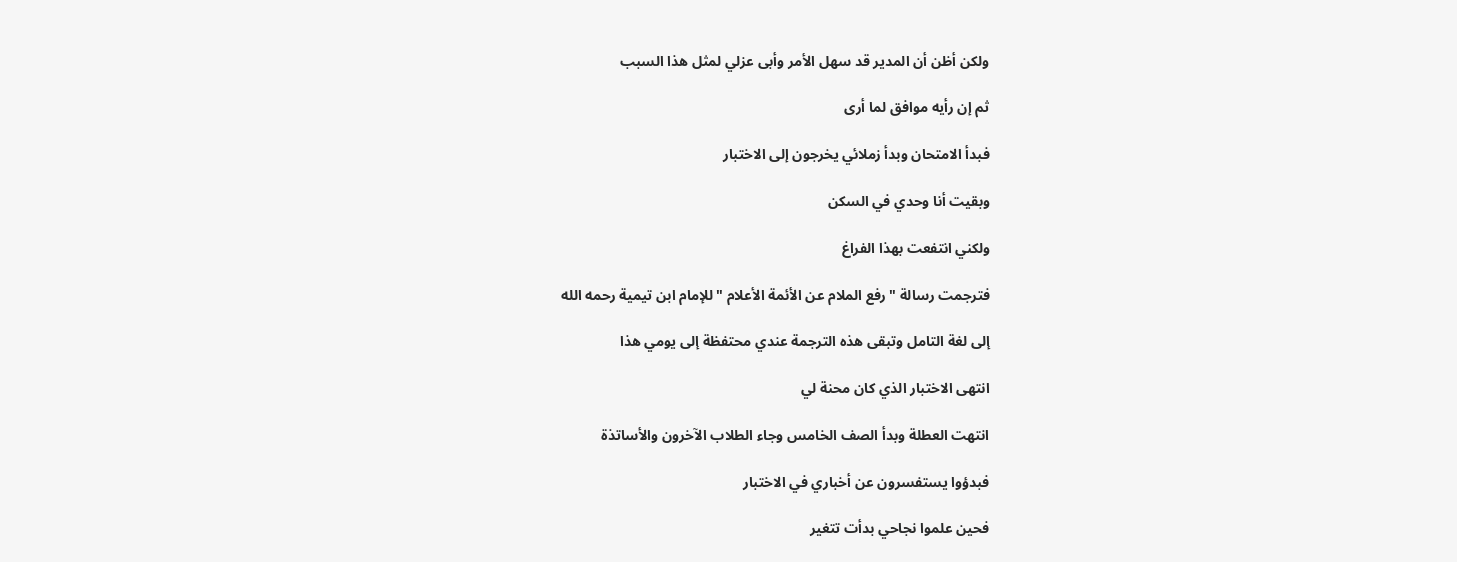ولكن أظن أن المدير قد سهل الأمر وأبى عزلي لمثل هذا السبب

ثم إن رأيه موافق لما أرى

فبدأ الامتحان وبدأ زملائي يخرجون إلى الاختبار

وبقيت أنا وحدي في السكن

ولكني انتفعت بهذا الفراغ

فترجمت رسالة "رفع الملام عن الأئمة الأعلام "للإمام ابن تيمية رحمه الله

إلى لغة التامل وتبقى هذه الترجمة عندي محتفظة إلى يومي هذا

انتهى الاختبار الذي كان محنة لي

انتهت العطلة وبدأ الصف الخامس وجاء الطلاب الآخرون والأساتذة

فبدؤوا يستفسرون عن أخباري في الاختبار

فحين علموا نجاحي بدأت تتغير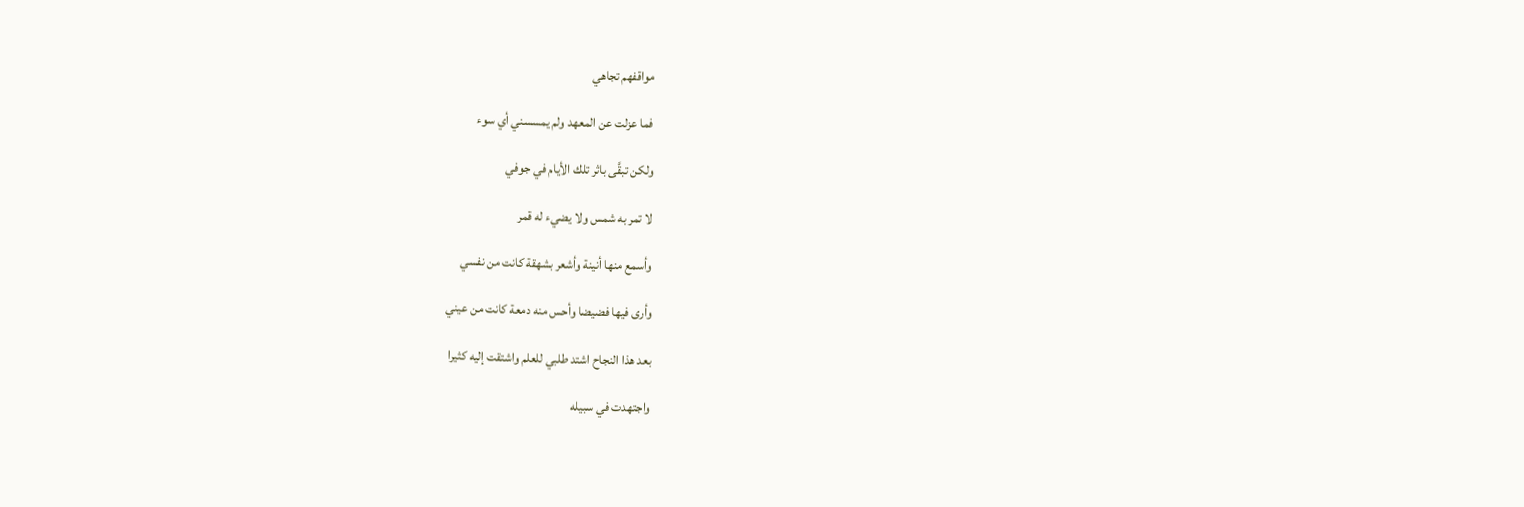مواقفهم تجاهي

فما عزلت عن المعهد ولم يمسسني أي سوء

ولكن تبقَّى باثر تلك الأيام في جوفي

لا تمر به شمس ولا يضيء له قمر

وأسمع منها أنينة وأشعر بشهقة كانت من نفسي

وأرى فيها فضيضا وأحس منه دمعة كانت من عيني

بعد هذا النجاح اشتد طلبي للعلم واشتقت إليه كثيرا

واجتهدت في سبيله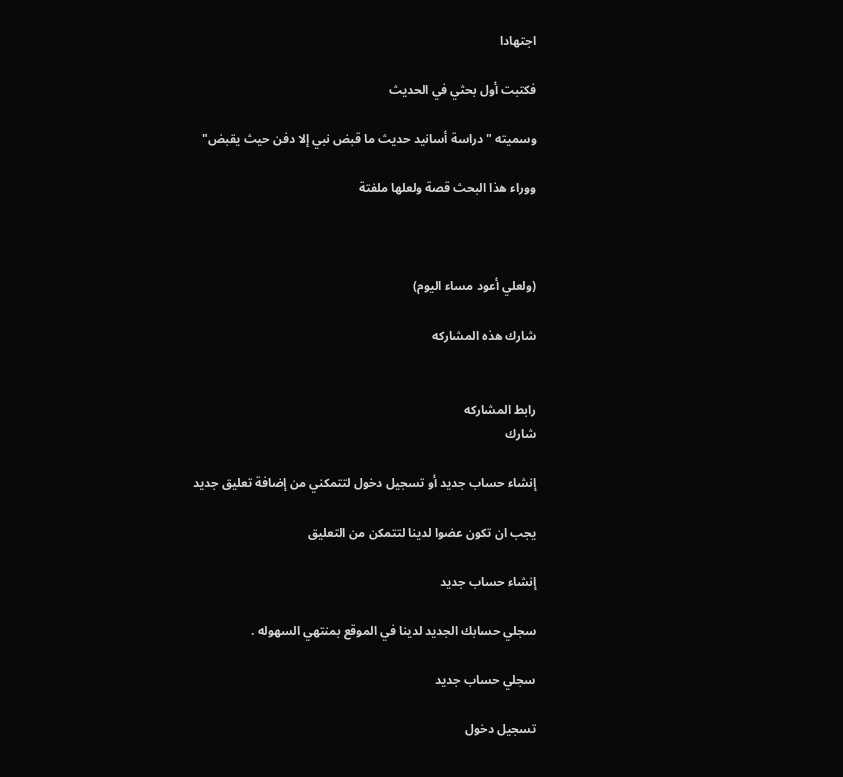اجتهادا

فكتبت أول بحثي في الحديث

وسميته "دراسة أسانيد حديث ما قبض نبي إلا دفن حيث يقبض"

ووراء هذا البحث قصة ولعلها ملفتة



(ولعلي أعود مساء اليوم)

شارك هذه المشاركه


رابط المشاركه
شارك

إنشاء حساب جديد أو تسجيل دخول لتتمكني من إضافة تعليق جديد

يجب ان تكون عضوا لدينا لتتمكن من التعليق

إنشاء حساب جديد

سجلي حسابك الجديد لدينا في الموقع بمنتهي السهوله .

سجلي حساب جديد

تسجيل دخول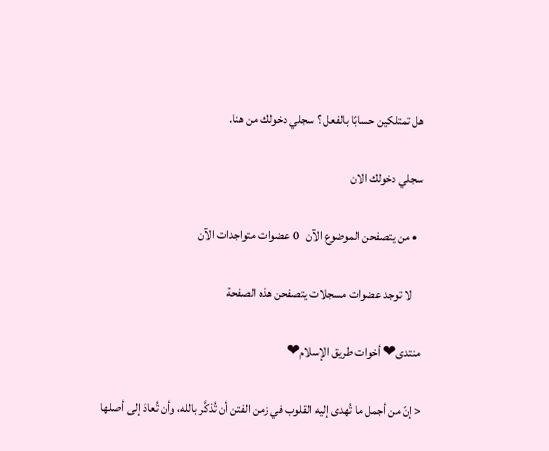هل تمتلكين حسابًا بالفعل ؟ سجلي دخولك من هنا.

سجلي دخولك الان

  • من يتصفحن الموضوع الآن   0 عضوات متواجدات الآن

    لا توجد عضوات مسجلات يتصفحن هذه الصفحة

منتدى❤ أخوات طريق الإسلام❤

< إنّ من أجمل ما تُهدى إليه القلوب في زمن الفتن أن تُذكَّر بالله، وأن تُعادَ إلى أصلها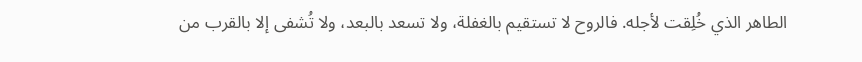الطاهر الذي خُلِقت لأجله. فالروح لا تستقيم بالغفلة، ولا تسعد بالبعد، ولا تُشفى إلا بالقرب من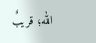الله؛ قريبٌ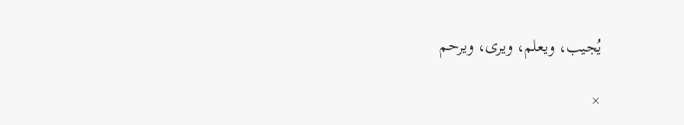يُجيب، ويعلم، ويرى، ويرحم

×